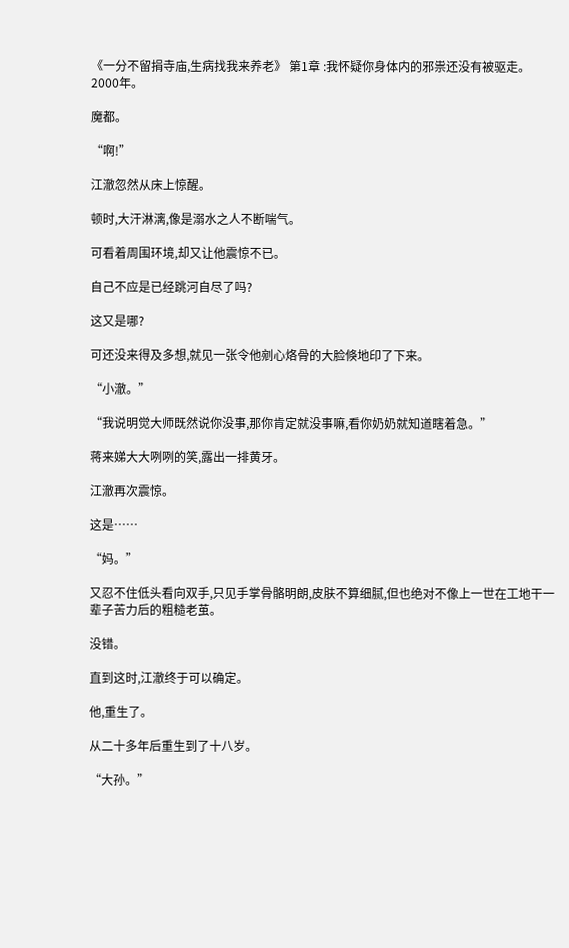《一分不留捐寺庙,生病找我来养老》 第1章 :我怀疑你身体内的邪祟还没有被驱走。 2000年。

魔都。

“啊!”

江澈忽然从床上惊醒。

顿时,大汗淋漓,像是溺水之人不断喘气。

可看着周围环境,却又让他震惊不已。

自己不应是已经跳河自尽了吗?

这又是哪?

可还没来得及多想,就见一张令他剜心烙骨的大脸倏地印了下来。

“小澈。”

“我说明觉大师既然说你没事,那你肯定就没事嘛,看你奶奶就知道瞎着急。”

蒋来娣大大咧咧的笑,露出一排黄牙。

江澈再次震惊。

这是……

“妈。”

又忍不住低头看向双手,只见手掌骨骼明朗,皮肤不算细腻,但也绝对不像上一世在工地干一辈子苦力后的粗糙老茧。

没错。

直到这时,江澈终于可以确定。

他,重生了。

从二十多年后重生到了十八岁。

“大孙。”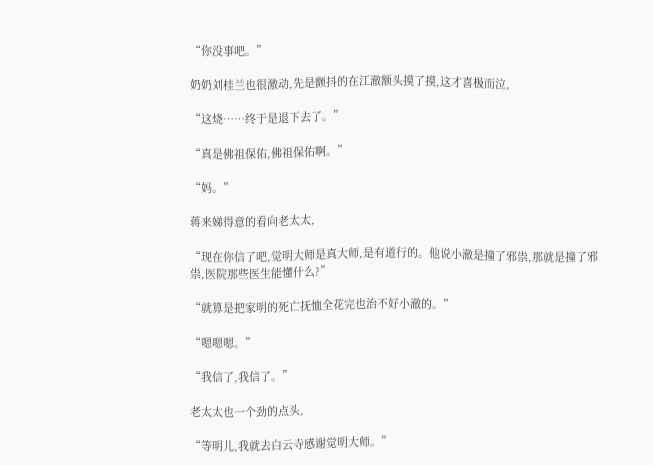“你没事吧。”

奶奶刘桂兰也很激动,先是颤抖的在江澈额头摸了摸,这才喜极而泣,

“这烧……终于是退下去了。”

“真是佛祖保佑,佛祖保佑啊。”

“妈。”

蒋来娣得意的看向老太太,

“现在你信了吧,觉明大师是真大师,是有道行的。他说小澈是撞了邪祟,那就是撞了邪祟,医院那些医生能懂什么?”

“就算是把家明的死亡抚恤全花完也治不好小澈的。”

“嗯嗯嗯。”

“我信了,我信了。”

老太太也一个劲的点头,

“等明儿,我就去白云寺感谢觉明大师。”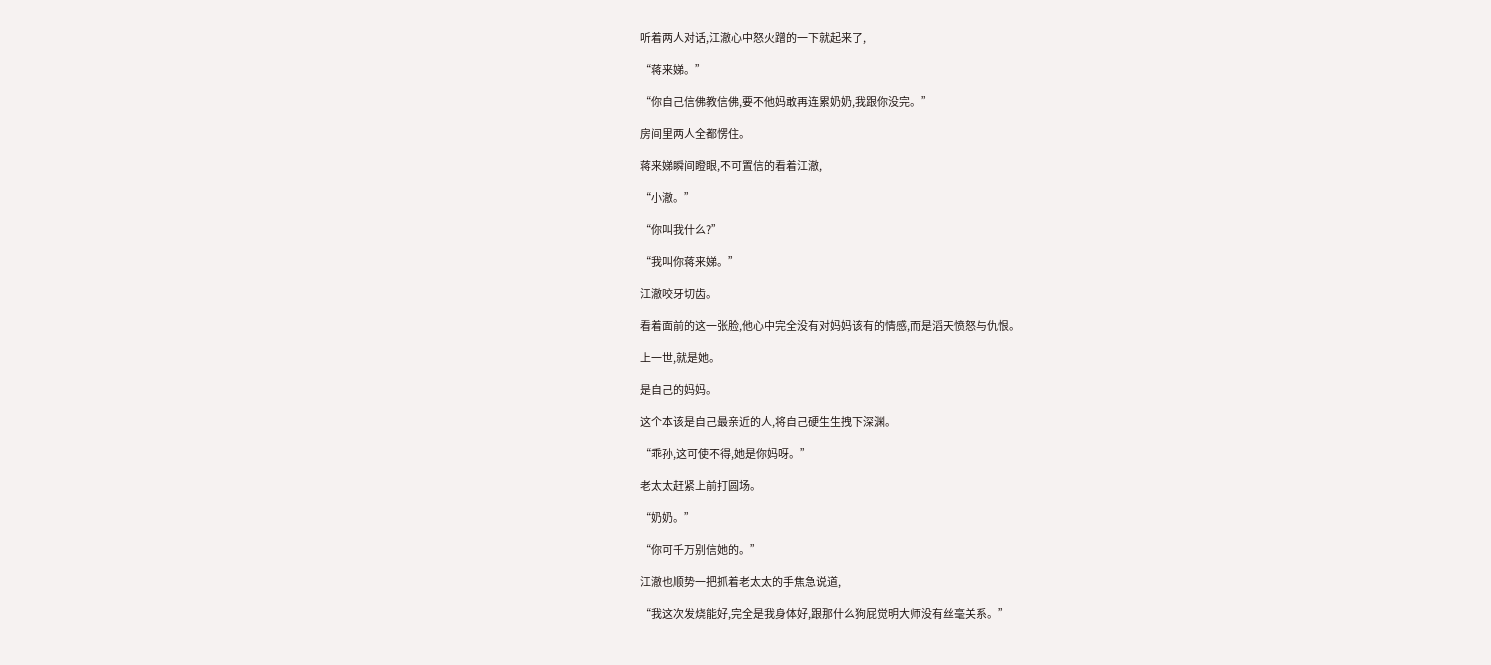听着两人对话,江澈心中怒火蹭的一下就起来了,

“蒋来娣。”

“你自己信佛教信佛,要不他妈敢再连累奶奶,我跟你没完。”

房间里两人全都愣住。

蒋来娣瞬间瞪眼,不可置信的看着江澈,

“小澈。”

“你叫我什么?”

“我叫你蒋来娣。”

江澈咬牙切齿。

看着面前的这一张脸,他心中完全没有对妈妈该有的情感,而是滔天愤怒与仇恨。

上一世,就是她。

是自己的妈妈。

这个本该是自己最亲近的人,将自己硬生生拽下深渊。

“乖孙,这可使不得,她是你妈呀。”

老太太赶紧上前打圆场。

“奶奶。”

“你可千万别信她的。”

江澈也顺势一把抓着老太太的手焦急说道,

“我这次发烧能好,完全是我身体好,跟那什么狗屁觉明大师没有丝毫关系。”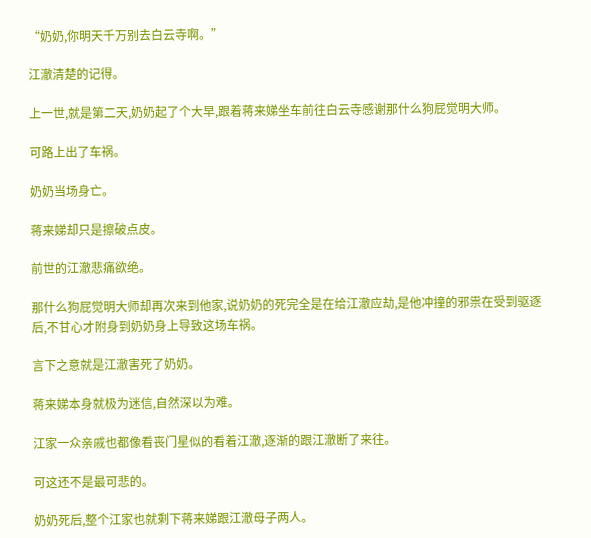“奶奶,你明天千万别去白云寺啊。”

江澈清楚的记得。

上一世,就是第二天,奶奶起了个大早,跟着蒋来娣坐车前往白云寺感谢那什么狗屁觉明大师。

可路上出了车祸。

奶奶当场身亡。

蒋来娣却只是擦破点皮。

前世的江澈悲痛欲绝。

那什么狗屁觉明大师却再次来到他家,说奶奶的死完全是在给江澈应劫,是他冲撞的邪祟在受到驱逐后,不甘心才附身到奶奶身上导致这场车祸。

言下之意就是江澈害死了奶奶。

蒋来娣本身就极为迷信,自然深以为难。

江家一众亲戚也都像看丧门星似的看着江澈,逐渐的跟江澈断了来往。

可这还不是最可悲的。

奶奶死后,整个江家也就剩下蒋来娣跟江澈母子两人。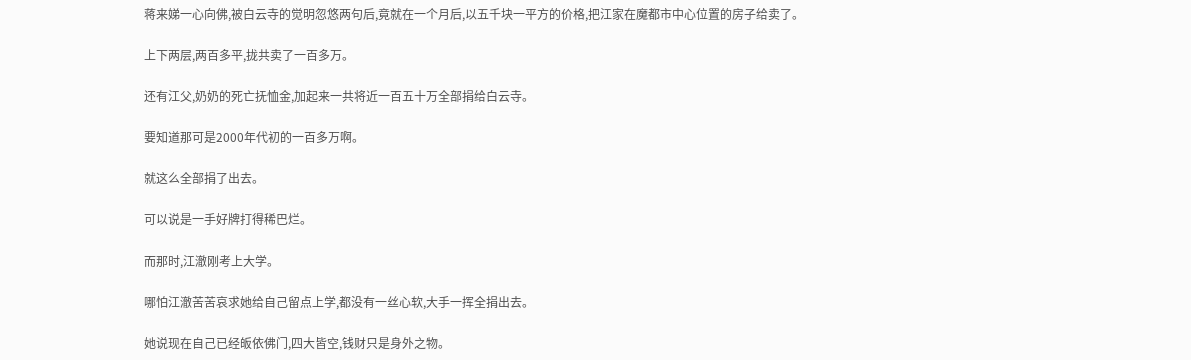蒋来娣一心向佛,被白云寺的觉明忽悠两句后,竟就在一个月后,以五千块一平方的价格,把江家在魔都市中心位置的房子给卖了。

上下两层,两百多平,拢共卖了一百多万。

还有江父,奶奶的死亡抚恤金,加起来一共将近一百五十万全部捐给白云寺。

要知道那可是2000年代初的一百多万啊。

就这么全部捐了出去。

可以说是一手好牌打得稀巴烂。

而那时,江澈刚考上大学。

哪怕江澈苦苦哀求她给自己留点上学,都没有一丝心软,大手一挥全捐出去。

她说现在自己已经皈依佛门,四大皆空,钱财只是身外之物。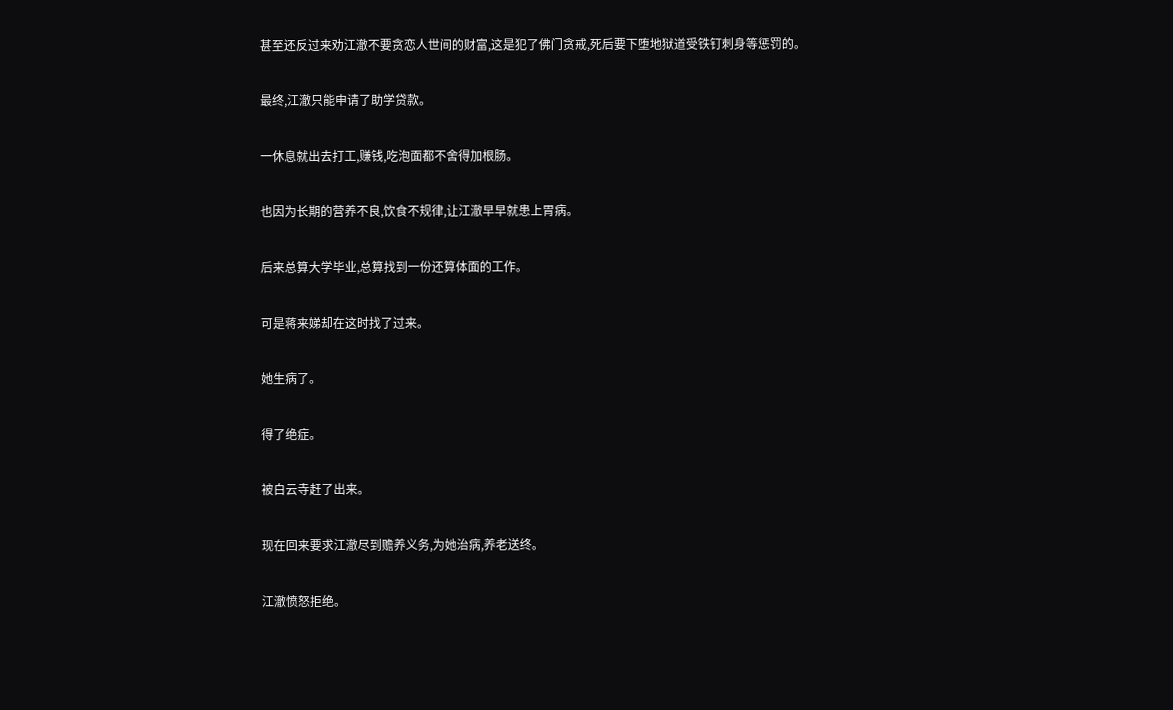甚至还反过来劝江澈不要贪恋人世间的财富,这是犯了佛门贪戒,死后要下堕地狱道受铁钉刺身等惩罚的。

最终,江澈只能申请了助学贷款。

一休息就出去打工,赚钱,吃泡面都不舍得加根肠。

也因为长期的营养不良,饮食不规律,让江澈早早就患上胃病。

后来总算大学毕业,总算找到一份还算体面的工作。

可是蒋来娣却在这时找了过来。

她生病了。

得了绝症。

被白云寺赶了出来。

现在回来要求江澈尽到赡养义务,为她治病,养老送终。

江澈愤怒拒绝。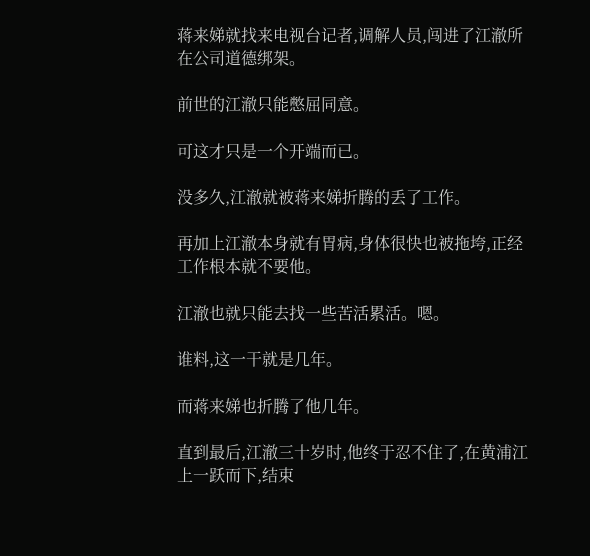蒋来娣就找来电视台记者,调解人员,闯进了江澈所在公司道德绑架。

前世的江澈只能憋屈同意。

可这才只是一个开端而已。

没多久,江澈就被蒋来娣折腾的丢了工作。

再加上江澈本身就有胃病,身体很快也被拖垮,正经工作根本就不要他。

江澈也就只能去找一些苦活累活。嗯。

谁料,这一干就是几年。

而蒋来娣也折腾了他几年。

直到最后,江澈三十岁时,他终于忍不住了,在黄浦江上一跃而下,结束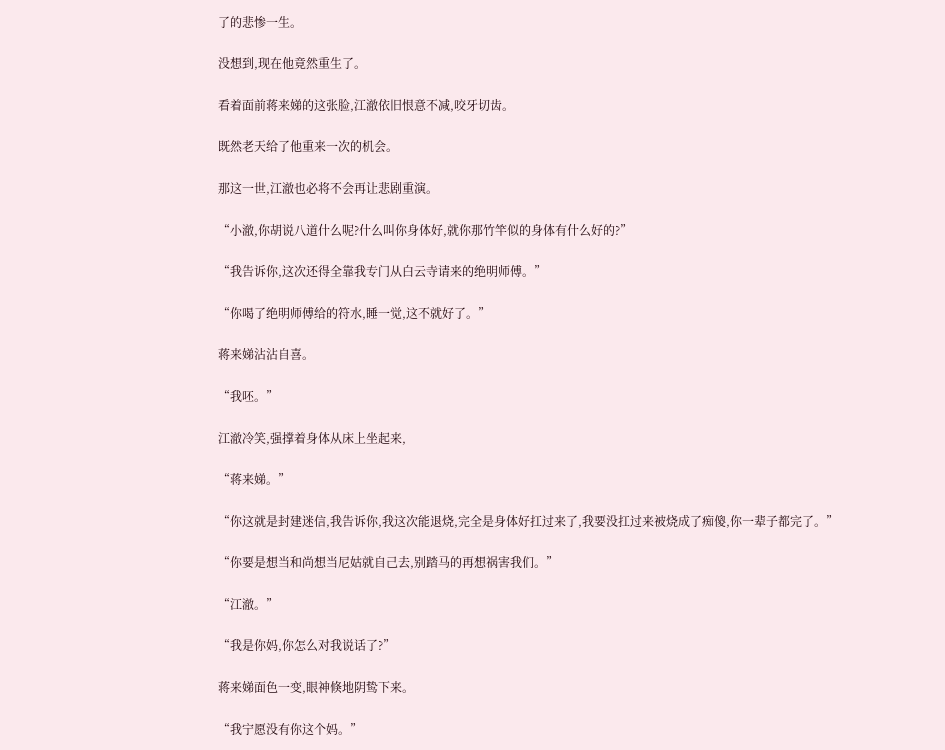了的悲惨一生。

没想到,现在他竟然重生了。

看着面前蒋来娣的这张脸,江澈依旧恨意不减,咬牙切齿。

既然老天给了他重来一次的机会。

那这一世,江澈也必将不会再让悲剧重演。

“小澈,你胡说八道什么呢?什么叫你身体好,就你那竹竿似的身体有什么好的?”

“我告诉你,这次还得全靠我专门从白云寺请来的绝明师傅。”

“你喝了绝明师傅给的符水,睡一觉,这不就好了。”

蒋来娣沾沾自喜。

“我呸。”

江澈冷笑,强撑着身体从床上坐起来,

“蒋来娣。”

“你这就是封建迷信,我告诉你,我这次能退烧,完全是身体好扛过来了,我要没扛过来被烧成了痴傻,你一辈子都完了。”

“你要是想当和尚想当尼姑就自己去,别踏马的再想祸害我们。”

“江澈。”

“我是你妈,你怎么对我说话了?”

蒋来娣面色一变,眼神倏地阴鸷下来。

“我宁愿没有你这个妈。”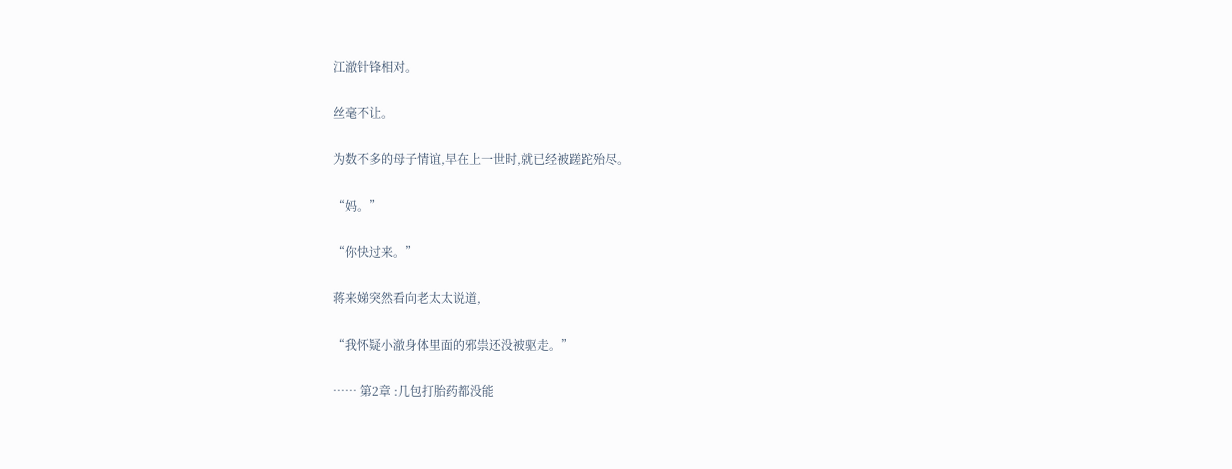江澈针锋相对。

丝毫不让。

为数不多的母子情谊,早在上一世时,就已经被蹉跎殆尽。

“妈。”

“你快过来。”

蒋来娣突然看向老太太说道,

“我怀疑小澈身体里面的邪祟还没被驱走。”

…… 第2章 :几包打胎药都没能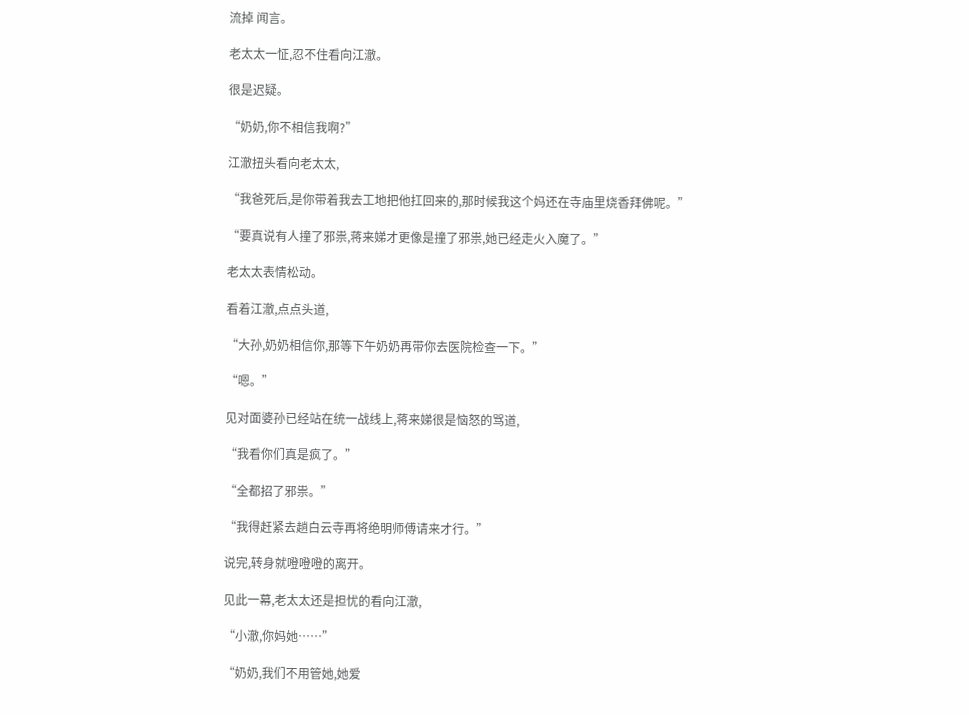流掉 闻言。

老太太一怔,忍不住看向江澈。

很是迟疑。

“奶奶,你不相信我啊?”

江澈扭头看向老太太,

“我爸死后,是你带着我去工地把他扛回来的,那时候我这个妈还在寺庙里烧香拜佛呢。”

“要真说有人撞了邪祟,蒋来娣才更像是撞了邪祟,她已经走火入魔了。”

老太太表情松动。

看着江澈,点点头道,

“大孙,奶奶相信你,那等下午奶奶再带你去医院检查一下。”

“嗯。”

见对面婆孙已经站在统一战线上,蒋来娣很是恼怒的骂道,

“我看你们真是疯了。”

“全都招了邪祟。”

“我得赶紧去趟白云寺再将绝明师傅请来才行。”

说完,转身就噔噔噔的离开。

见此一幕,老太太还是担忧的看向江澈,

“小澈,你妈她……”

“奶奶,我们不用管她,她爱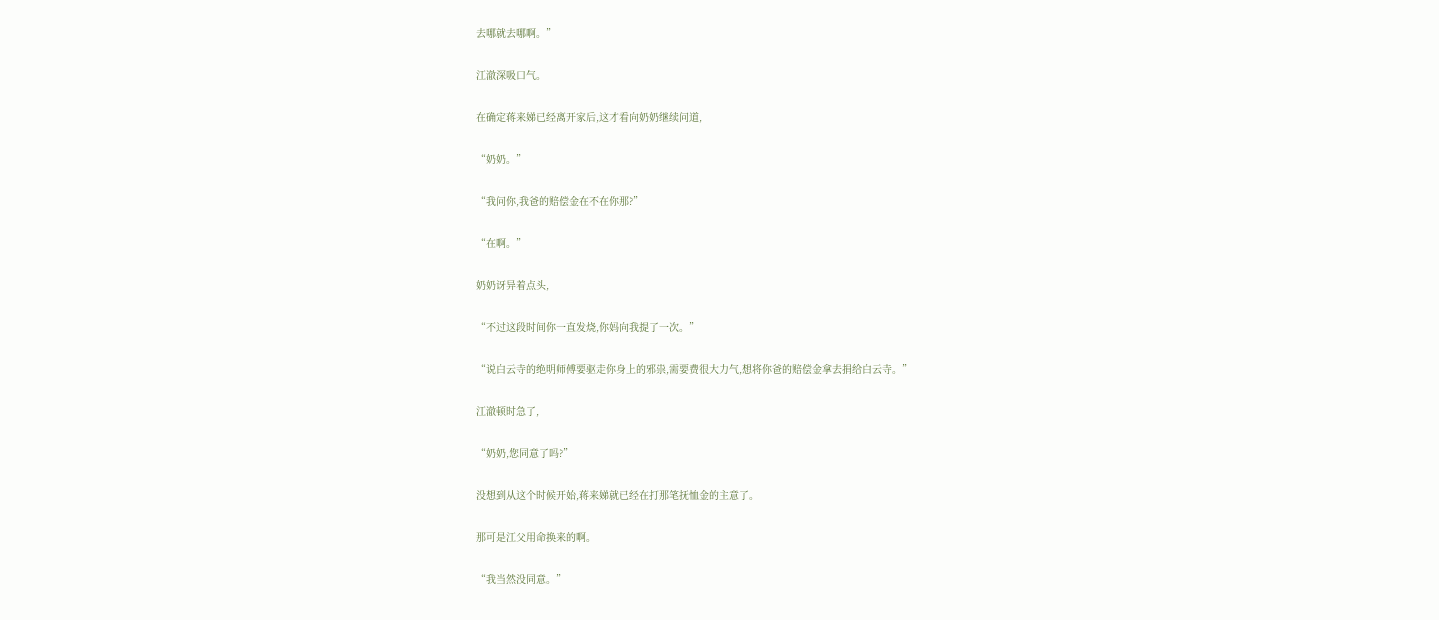去哪就去哪啊。”

江澈深吸口气。

在确定蒋来娣已经离开家后,这才看向奶奶继续问道,

“奶奶。”

“我问你,我爸的赔偿金在不在你那?”

“在啊。”

奶奶讶异着点头,

“不过这段时间你一直发烧,你妈向我提了一次。”

“说白云寺的绝明师傅要驱走你身上的邪祟,需要费很大力气,想将你爸的赔偿金拿去捐给白云寺。”

江澈顿时急了,

“奶奶,您同意了吗?”

没想到从这个时候开始,蒋来娣就已经在打那笔抚恤金的主意了。

那可是江父用命换来的啊。

“我当然没同意。”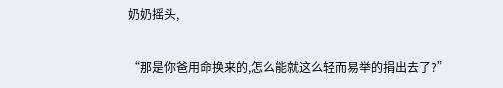奶奶摇头,

“那是你爸用命换来的,怎么能就这么轻而易举的捐出去了?”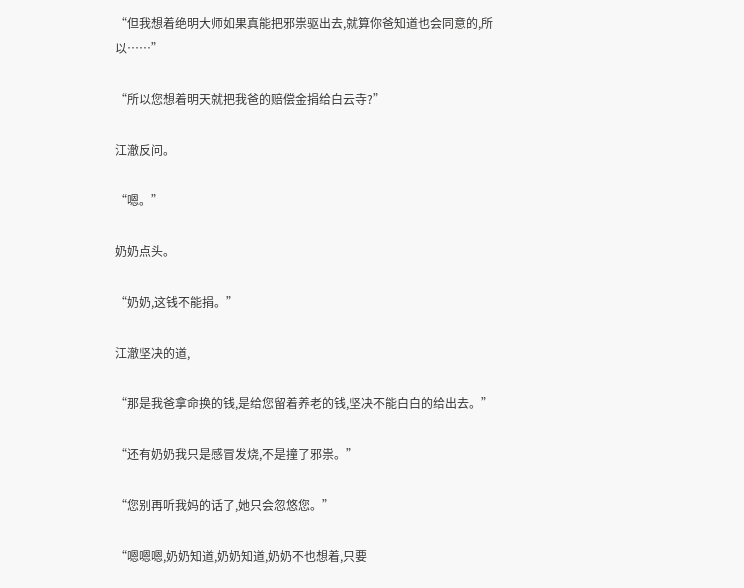“但我想着绝明大师如果真能把邪祟驱出去,就算你爸知道也会同意的,所以……”

“所以您想着明天就把我爸的赔偿金捐给白云寺?”

江澈反问。

“嗯。”

奶奶点头。

“奶奶,这钱不能捐。”

江澈坚决的道,

“那是我爸拿命换的钱,是给您留着养老的钱,坚决不能白白的给出去。”

“还有奶奶我只是感冒发烧,不是撞了邪祟。”

“您别再听我妈的话了,她只会忽悠您。”

“嗯嗯嗯,奶奶知道,奶奶知道,奶奶不也想着,只要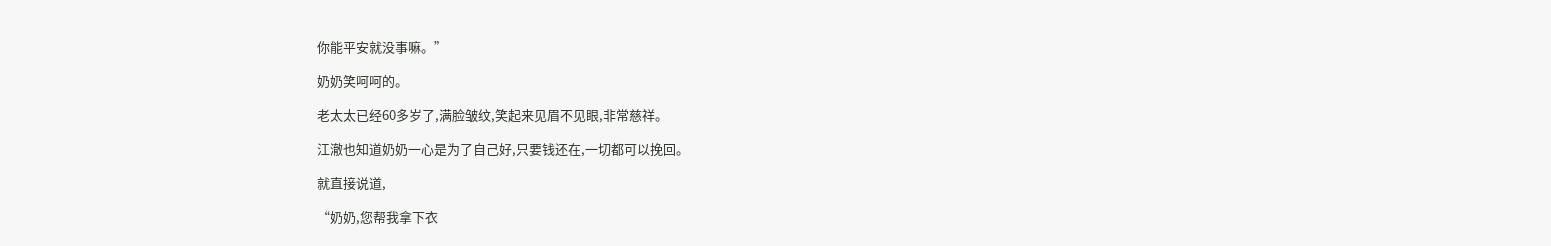你能平安就没事嘛。”

奶奶笑呵呵的。

老太太已经60多岁了,满脸皱纹,笑起来见眉不见眼,非常慈祥。

江澈也知道奶奶一心是为了自己好,只要钱还在,一切都可以挽回。

就直接说道,

“奶奶,您帮我拿下衣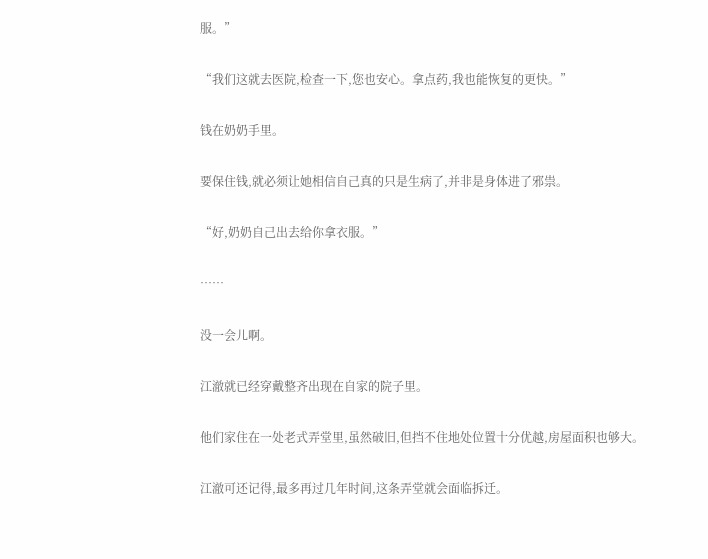服。”

“我们这就去医院,检查一下,您也安心。拿点药,我也能恢复的更快。”

钱在奶奶手里。

要保住钱,就必须让她相信自己真的只是生病了,并非是身体进了邪祟。

“好,奶奶自己出去给你拿衣服。”

……

没一会儿啊。

江澈就已经穿戴整齐出现在自家的院子里。

他们家住在一处老式弄堂里,虽然破旧,但挡不住地处位置十分优越,房屋面积也够大。

江澈可还记得,最多再过几年时间,这条弄堂就会面临拆迁。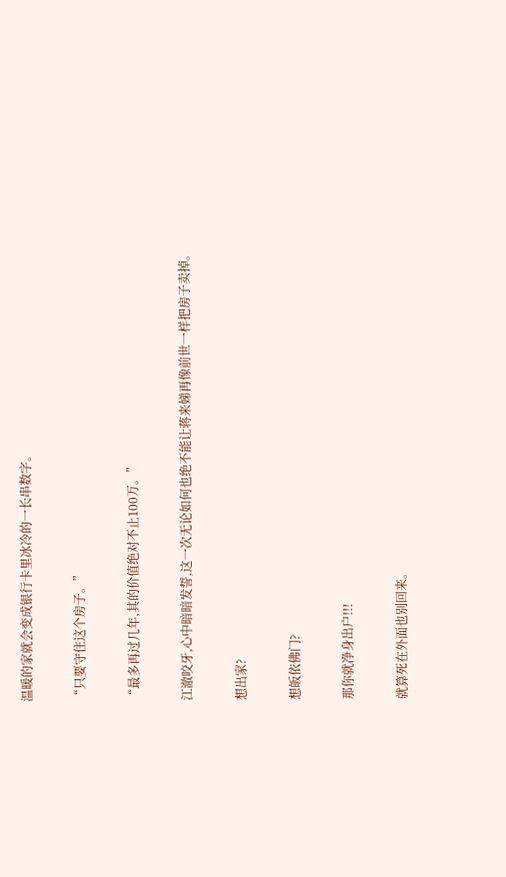温暖的家就会变成银行卡里冰冷的一长串数字。

“只要守住这个房子。”

“最多再过几年,其的价值绝对不止100万。”

江澈咬牙,心中暗暗发誓,这一次无论如何也绝不能让蒋来娣再像前世一样把房子卖掉。

想出家?

想皈依佛门?

那你就净身出户!!!

就算死在外面也别回来。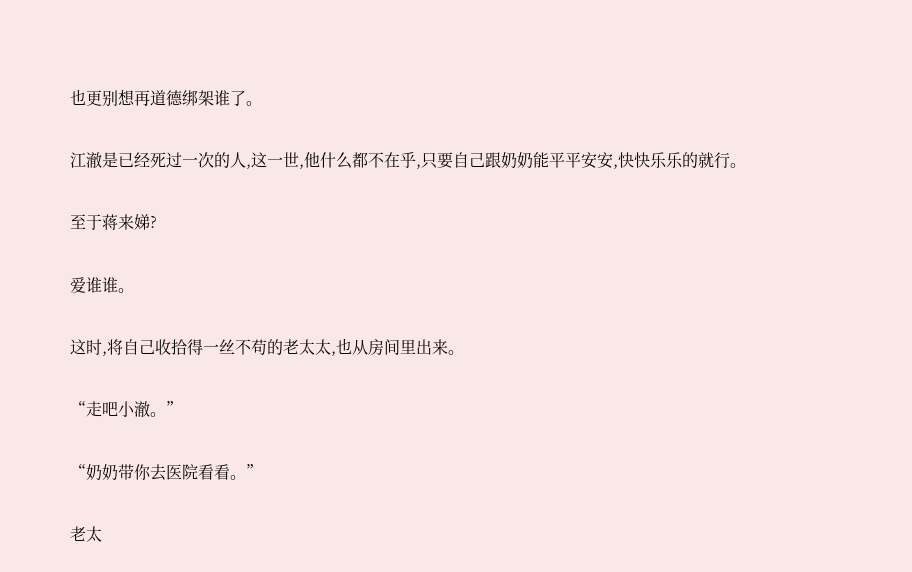也更别想再道德绑架谁了。

江澈是已经死过一次的人,这一世,他什么都不在乎,只要自己跟奶奶能平平安安,快快乐乐的就行。

至于蒋来娣?

爱谁谁。

这时,将自己收拾得一丝不苟的老太太,也从房间里出来。

“走吧小澈。”

“奶奶带你去医院看看。”

老太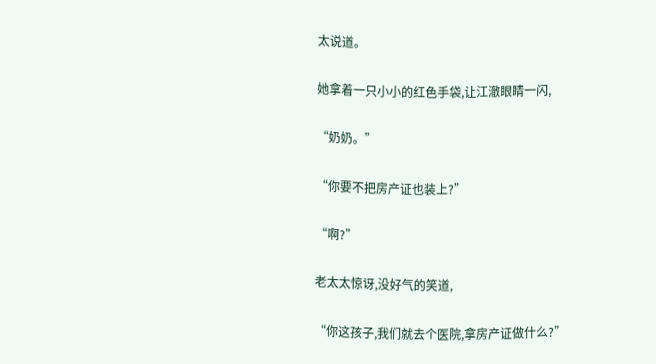太说道。

她拿着一只小小的红色手袋,让江澈眼睛一闪,

“奶奶。”

“你要不把房产证也装上?”

“啊?”

老太太惊讶,没好气的笑道,

“你这孩子,我们就去个医院,拿房产证做什么?”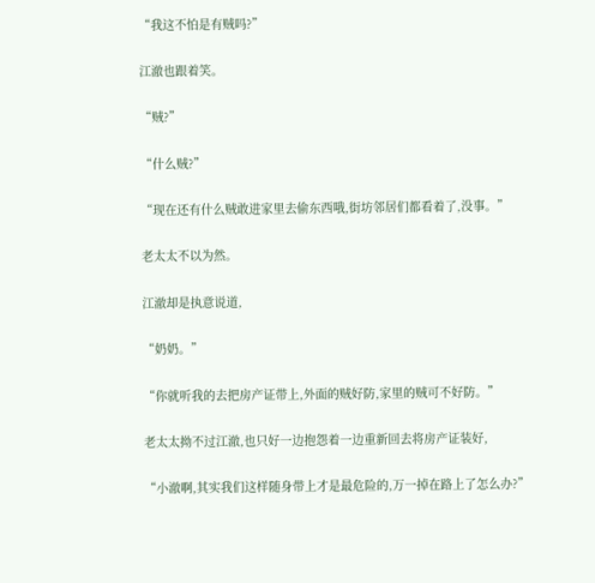“我这不怕是有贼吗?”

江澈也跟着笑。

“贼?”

“什么贼?”

“现在还有什么贼敢进家里去偷东西哦,街坊邻居们都看着了,没事。”

老太太不以为然。

江澈却是执意说道,

“奶奶。”

“你就听我的去把房产证带上,外面的贼好防,家里的贼可不好防。”

老太太拗不过江澈,也只好一边抱怨着一边重新回去将房产证装好,

“小澈啊,其实我们这样随身带上才是最危险的,万一掉在路上了怎么办?”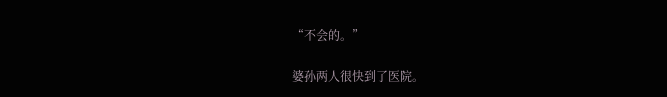“不会的。”

婆孙两人很快到了医院。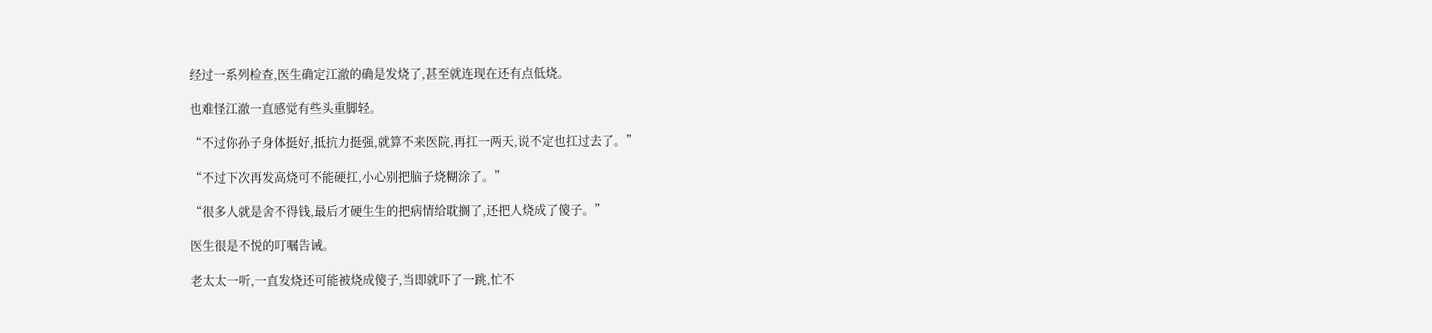经过一系列检查,医生确定江澈的确是发烧了,甚至就连现在还有点低烧。

也难怪江澈一直感觉有些头重脚轻。

“不过你孙子身体挺好,抵抗力挺强,就算不来医院,再扛一两天,说不定也扛过去了。”

“不过下次再发高烧可不能硬扛,小心别把脑子烧糊涂了。”

“很多人就是舍不得钱,最后才硬生生的把病情给耽搁了,还把人烧成了傻子。”

医生很是不悦的叮嘱告诫。

老太太一听,一直发烧还可能被烧成傻子,当即就吓了一跳,忙不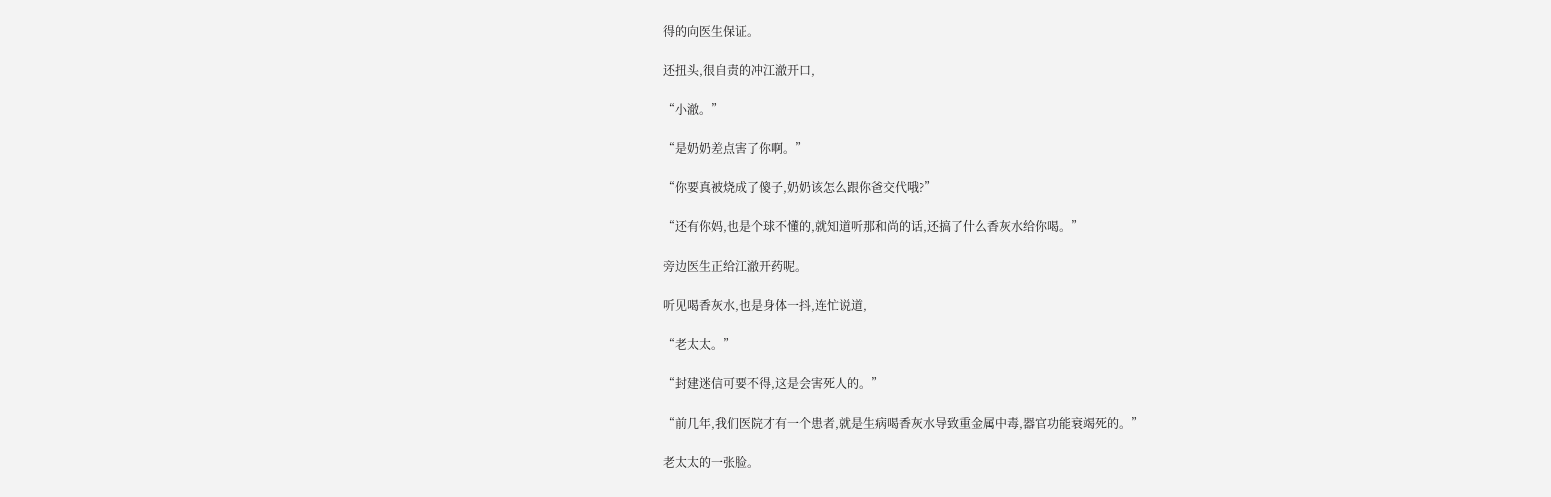得的向医生保证。

还扭头,很自责的冲江澈开口,

“小澈。”

“是奶奶差点害了你啊。”

“你要真被烧成了傻子,奶奶该怎么跟你爸交代哦?”

“还有你妈,也是个球不懂的,就知道听那和尚的话,还搞了什么香灰水给你喝。”

旁边医生正给江澈开药呢。

听见喝香灰水,也是身体一抖,连忙说道,

“老太太。”

“封建迷信可要不得,这是会害死人的。”

“前几年,我们医院才有一个患者,就是生病喝香灰水导致重金属中毒,器官功能衰竭死的。”

老太太的一张脸。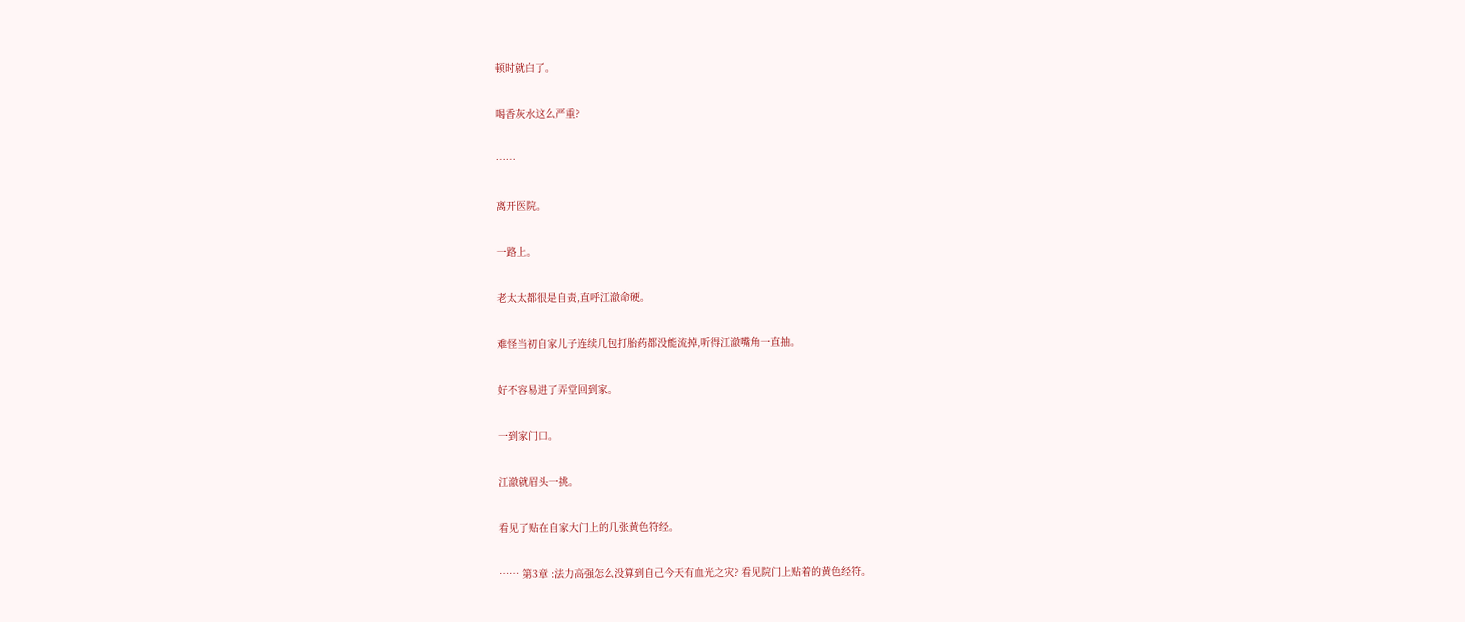顿时就白了。

喝香灰水这么严重?

……

离开医院。

一路上。

老太太都很是自责,直呼江澈命硬。

难怪当初自家儿子连续几包打胎药都没能流掉,听得江澈嘴角一直抽。

好不容易进了弄堂回到家。

一到家门口。

江澈就眉头一挑。

看见了贴在自家大门上的几张黄色符经。

…… 第3章 :法力高强怎么没算到自己今天有血光之灾? 看见院门上贴着的黄色经符。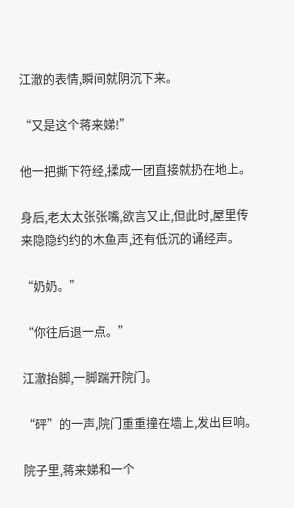江澈的表情,瞬间就阴沉下来。

“又是这个蒋来娣!”

他一把撕下符经,揉成一团直接就扔在地上。

身后,老太太张张嘴,欲言又止,但此时,屋里传来隐隐约约的木鱼声,还有低沉的诵经声。

“奶奶。”

“你往后退一点。”

江澈抬脚,一脚踹开院门。

“砰”的一声,院门重重撞在墙上,发出巨响。

院子里,蒋来娣和一个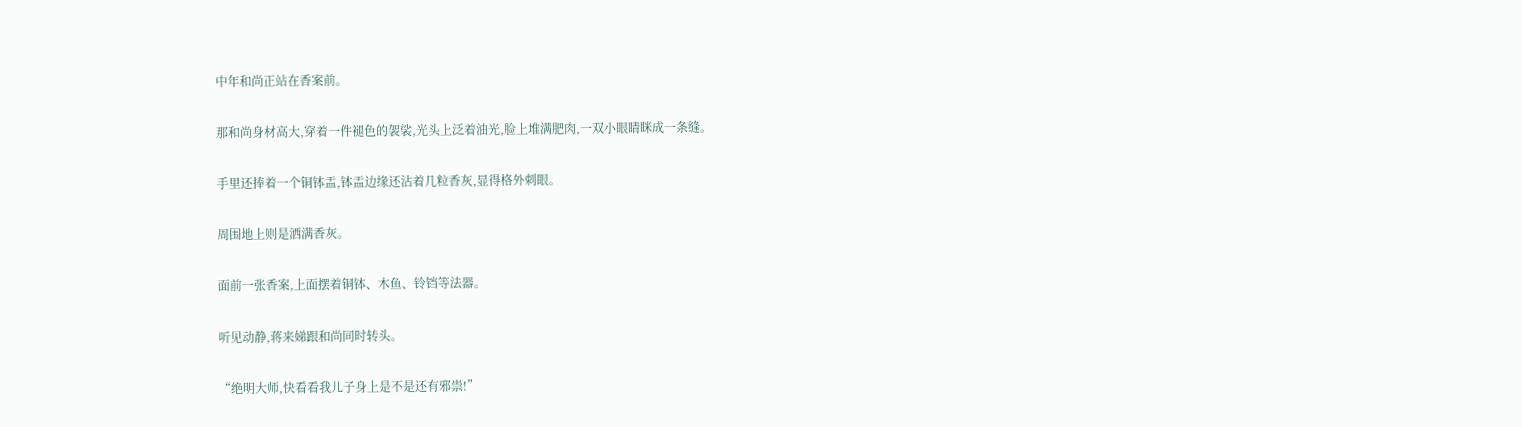中年和尚正站在香案前。

那和尚身材高大,穿着一件褪色的袈裟,光头上泛着油光,脸上堆满肥肉,一双小眼睛眯成一条缝。

手里还捧着一个铜钵盂,钵盂边缘还沾着几粒香灰,显得格外刺眼。

周围地上则是洒满香灰。

面前一张香案,上面摆着铜钵、木鱼、铃铛等法器。

听见动静,蒋来娣跟和尚同时转头。

“绝明大师,快看看我儿子身上是不是还有邪祟!”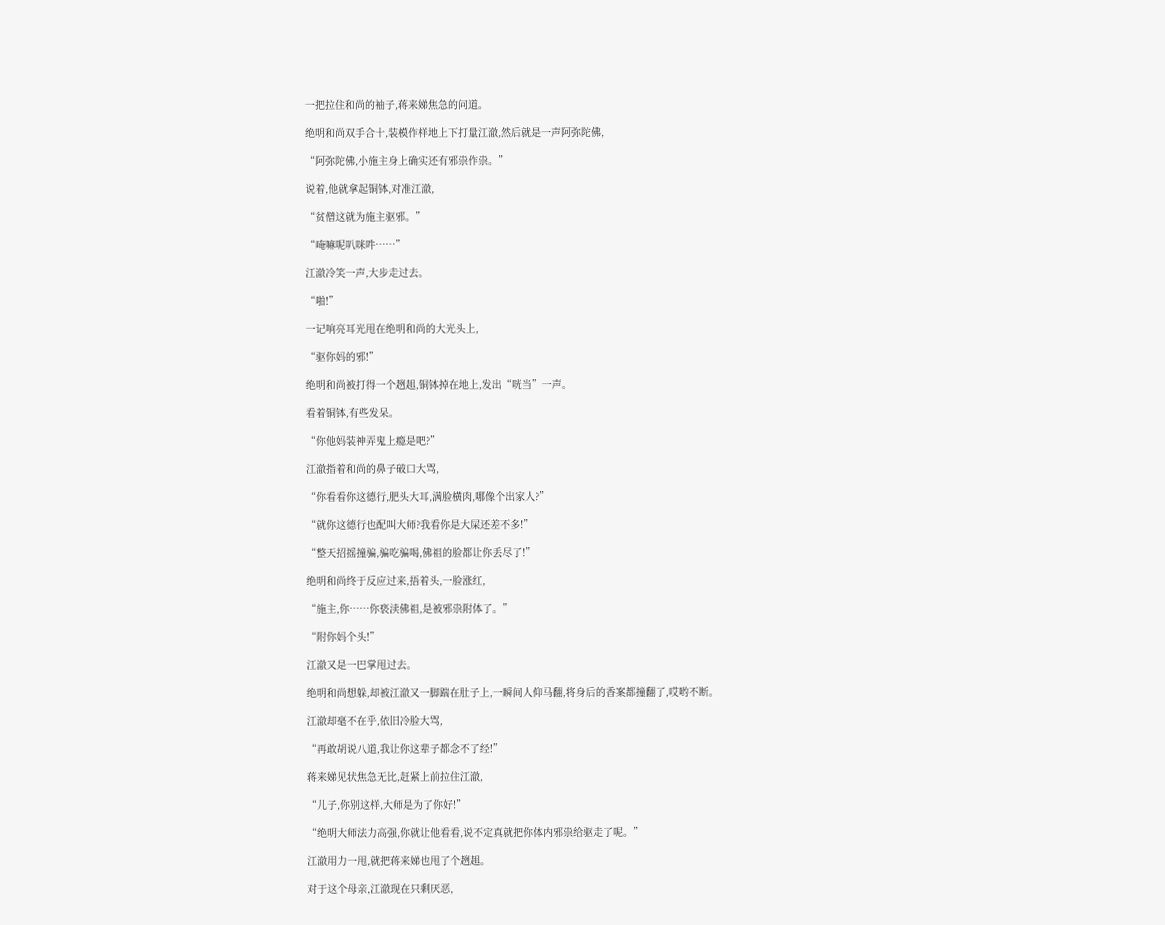一把拉住和尚的袖子,蒋来娣焦急的问道。

绝明和尚双手合十,装模作样地上下打量江澈,然后就是一声阿弥陀佛,

“阿弥陀佛,小施主身上确实还有邪祟作祟。”

说着,他就拿起铜钵,对准江澈,

“贫僧这就为施主驱邪。”

“唵嘛呢叭咪吽……”

江澈冷笑一声,大步走过去。

“啪!”

一记响亮耳光甩在绝明和尚的大光头上,

“驱你妈的邪!”

绝明和尚被打得一个趔趄,铜钵掉在地上,发出“咣当”一声。

看着铜钵,有些发呆。

“你他妈装神弄鬼上瘾是吧?”

江澈指着和尚的鼻子破口大骂,

“你看看你这德行,肥头大耳,满脸横肉,哪像个出家人?”

“就你这德行也配叫大师?我看你是大屎还差不多!”

“整天招摇撞骗,骗吃骗喝,佛祖的脸都让你丢尽了!”

绝明和尚终于反应过来,捂着头,一脸涨红,

“施主,你……你亵渎佛祖,是被邪祟附体了。”

“附你妈个头!”

江澈又是一巴掌甩过去。

绝明和尚想躲,却被江澈又一脚踹在肚子上,一瞬间人仰马翻,将身后的香案都撞翻了,哎哟不断。

江澈却毫不在乎,依旧冷脸大骂,

“再敢胡说八道,我让你这辈子都念不了经!”

蒋来娣见状焦急无比,赶紧上前拉住江澈,

“儿子,你别这样,大师是为了你好!”

“绝明大师法力高强,你就让他看看,说不定真就把你体内邪祟给驱走了呢。”

江澈用力一甩,就把蒋来娣也甩了个趔趄。

对于这个母亲,江澈现在只剩厌恶,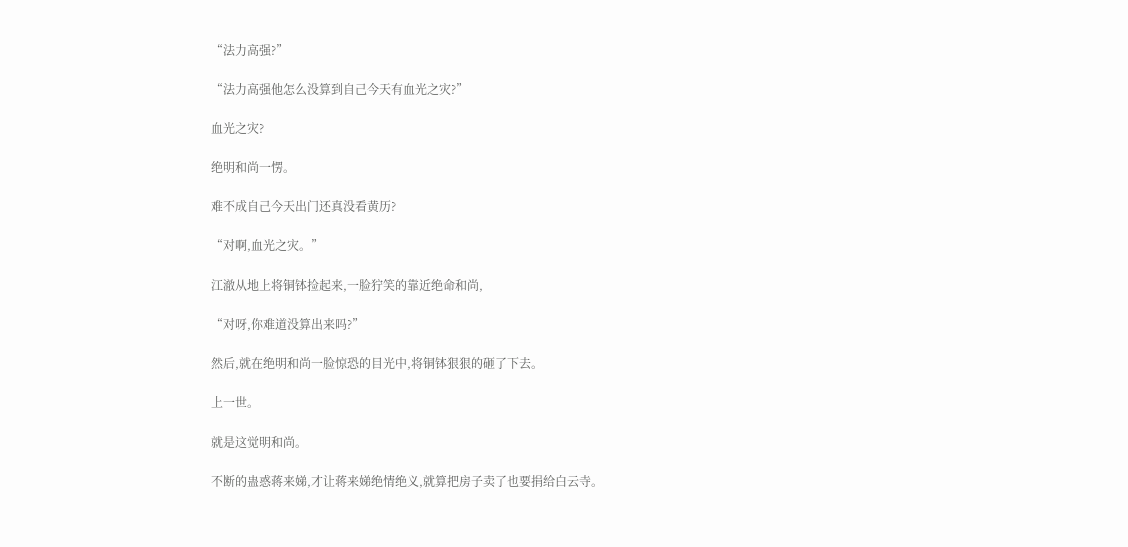“法力高强?”

“法力高强他怎么没算到自己今天有血光之灾?”

血光之灾?

绝明和尚一愣。

难不成自己今天出门还真没看黄历?

“对啊,血光之灾。”

江澈从地上将铜钵捡起来,一脸狞笑的靠近绝命和尚,

“对呀,你难道没算出来吗?”

然后,就在绝明和尚一脸惊恐的目光中,将铜钵狠狠的砸了下去。

上一世。

就是这觉明和尚。

不断的蛊惑蒋来娣,才让蒋来娣绝情绝义,就算把房子卖了也要捐给白云寺。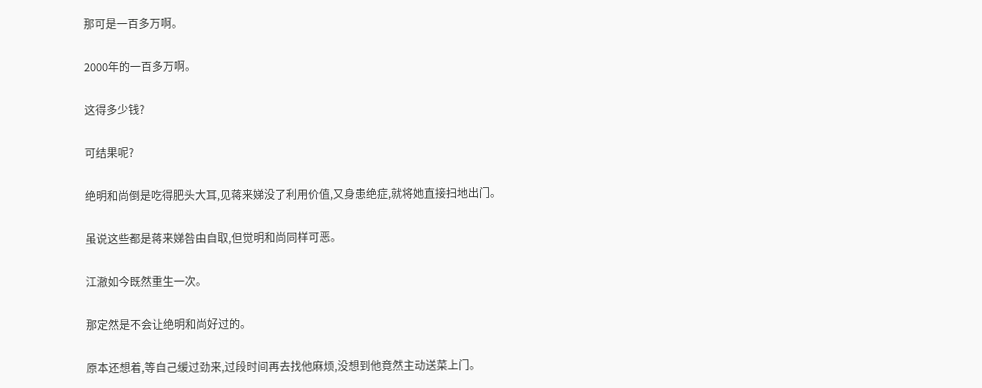那可是一百多万啊。

2000年的一百多万啊。

这得多少钱?

可结果呢?

绝明和尚倒是吃得肥头大耳,见蒋来娣没了利用价值,又身患绝症,就将她直接扫地出门。

虽说这些都是蒋来娣咎由自取,但觉明和尚同样可恶。

江澈如今既然重生一次。

那定然是不会让绝明和尚好过的。

原本还想着,等自己缓过劲来,过段时间再去找他麻烦,没想到他竟然主动送菜上门。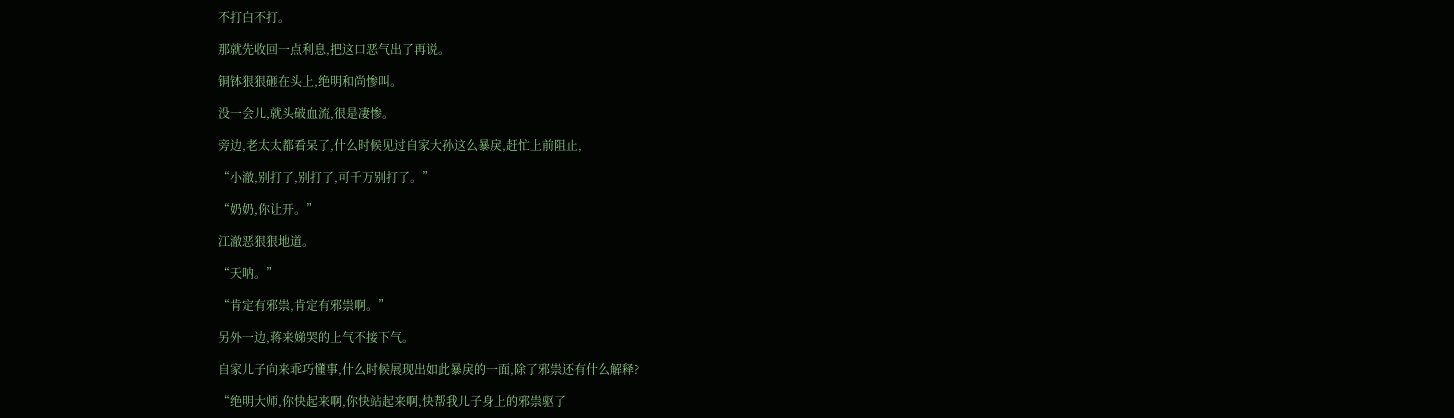不打白不打。

那就先收回一点利息,把这口恶气出了再说。

铜钵狠狠砸在头上,绝明和尚惨叫。

没一会儿,就头破血流,很是凄惨。

旁边,老太太都看呆了,什么时候见过自家大孙这么暴戾,赶忙上前阻止,

“小澈,别打了,别打了,可千万别打了。”

“奶奶,你让开。”

江澈恶狠狠地道。

“天呐。”

“肯定有邪祟,肯定有邪祟啊。”

另外一边,蒋来娣哭的上气不接下气。

自家儿子向来乖巧懂事,什么时候展现出如此暴戾的一面,除了邪祟还有什么解释?

“绝明大师,你快起来啊,你快站起来啊,快帮我儿子身上的邪祟驱了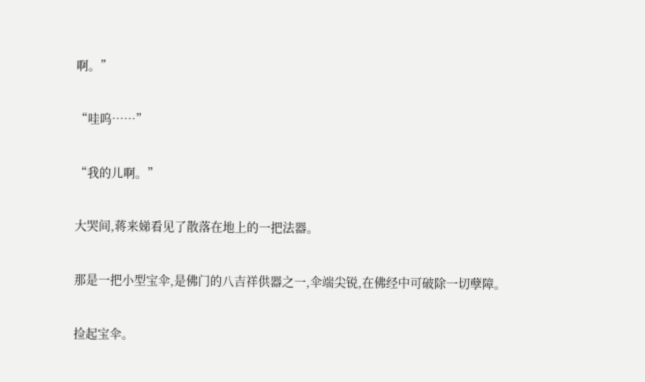啊。”

“哇呜……”

“我的儿啊。”

大哭间,蒋来娣看见了散落在地上的一把法器。

那是一把小型宝伞,是佛门的八吉祥供器之一,伞端尖锐,在佛经中可破除一切孽障。

捡起宝伞。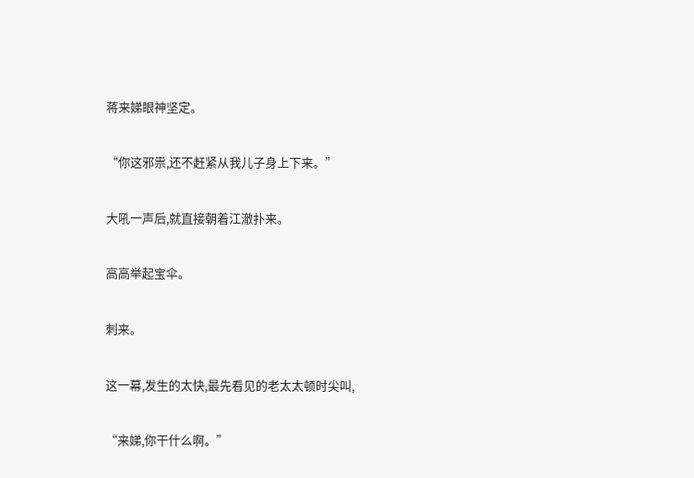蒋来娣眼神坚定。

“你这邪祟,还不赶紧从我儿子身上下来。”

大吼一声后,就直接朝着江澈扑来。

高高举起宝伞。

刺来。

这一幕,发生的太快,最先看见的老太太顿时尖叫,

“来娣,你干什么啊。”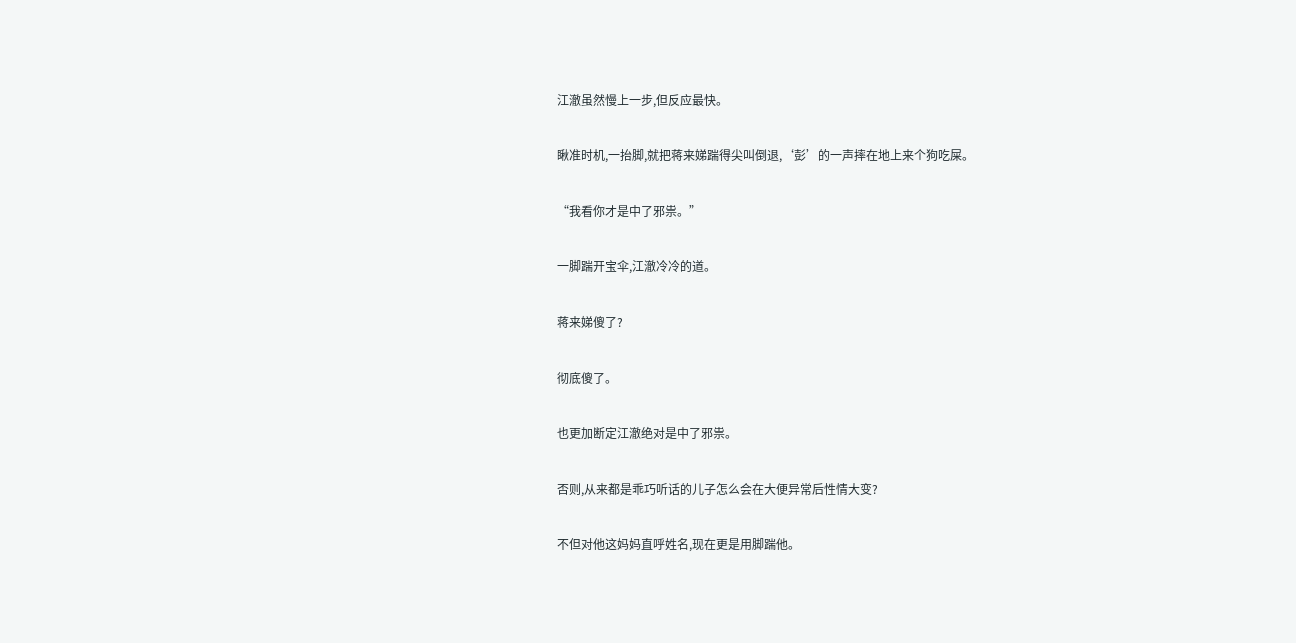江澈虽然慢上一步,但反应最快。

瞅准时机,一抬脚,就把蒋来娣踹得尖叫倒退,‘彭’的一声摔在地上来个狗吃屎。

“我看你才是中了邪祟。”

一脚踹开宝伞,江澈冷冷的道。

蒋来娣傻了?

彻底傻了。

也更加断定江澈绝对是中了邪祟。

否则,从来都是乖巧听话的儿子怎么会在大便异常后性情大变?

不但对他这妈妈直呼姓名,现在更是用脚踹他。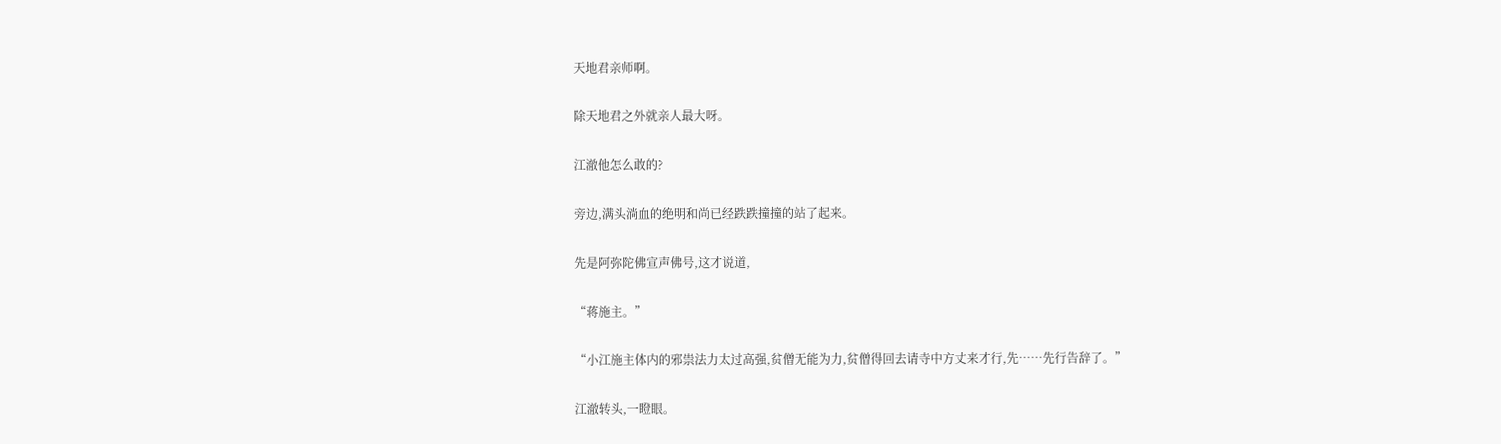天地君亲师啊。

除天地君之外就亲人最大呀。

江澈他怎么敢的?

旁边,满头淌血的绝明和尚已经跌跌撞撞的站了起来。

先是阿弥陀佛宣声佛号,这才说道,

“蒋施主。”

“小江施主体内的邪祟法力太过高强,贫僧无能为力,贫僧得回去请寺中方丈来才行,先……先行告辞了。”

江澈转头,一瞪眼。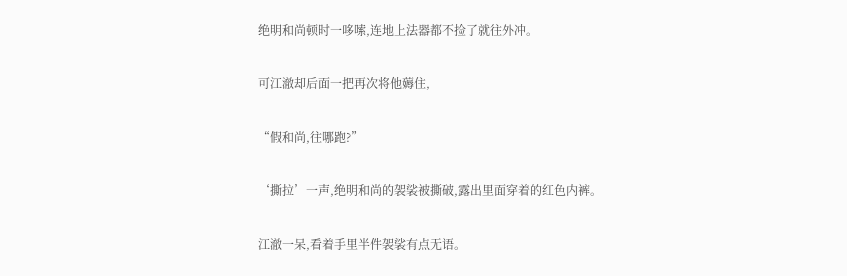绝明和尚顿时一哆嗦,连地上法器都不捡了就往外冲。

可江澈却后面一把再次将他薅住,

“假和尚,往哪跑?”

‘撕拉’一声,绝明和尚的袈裟被撕破,露出里面穿着的红色内裤。

江澈一呆,看着手里半件袈裟有点无语。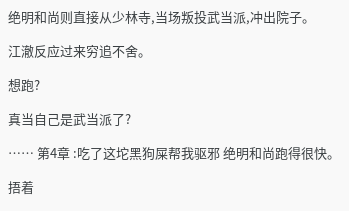绝明和尚则直接从少林寺,当场叛投武当派,冲出院子。

江澈反应过来穷追不舍。

想跑?

真当自己是武当派了?

…… 第4章 :吃了这坨黑狗屎帮我驱邪 绝明和尚跑得很快。

捂着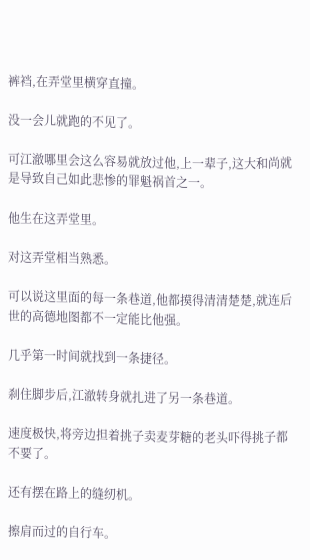裤裆,在弄堂里横穿直撞。

没一会儿就跑的不见了。

可江澈哪里会这么容易就放过他,上一辈子,这大和尚就是导致自己如此悲惨的罪魁祸首之一。

他生在这弄堂里。

对这弄堂相当熟悉。

可以说这里面的每一条巷道,他都摸得清清楚楚,就连后世的高德地图都不一定能比他强。

几乎第一时间就找到一条捷径。

刹住脚步后,江澈转身就扎进了另一条巷道。

速度极快,将旁边担着挑子卖麦芽糖的老头吓得挑子都不要了。

还有摆在路上的缝纫机。

擦肩而过的自行车。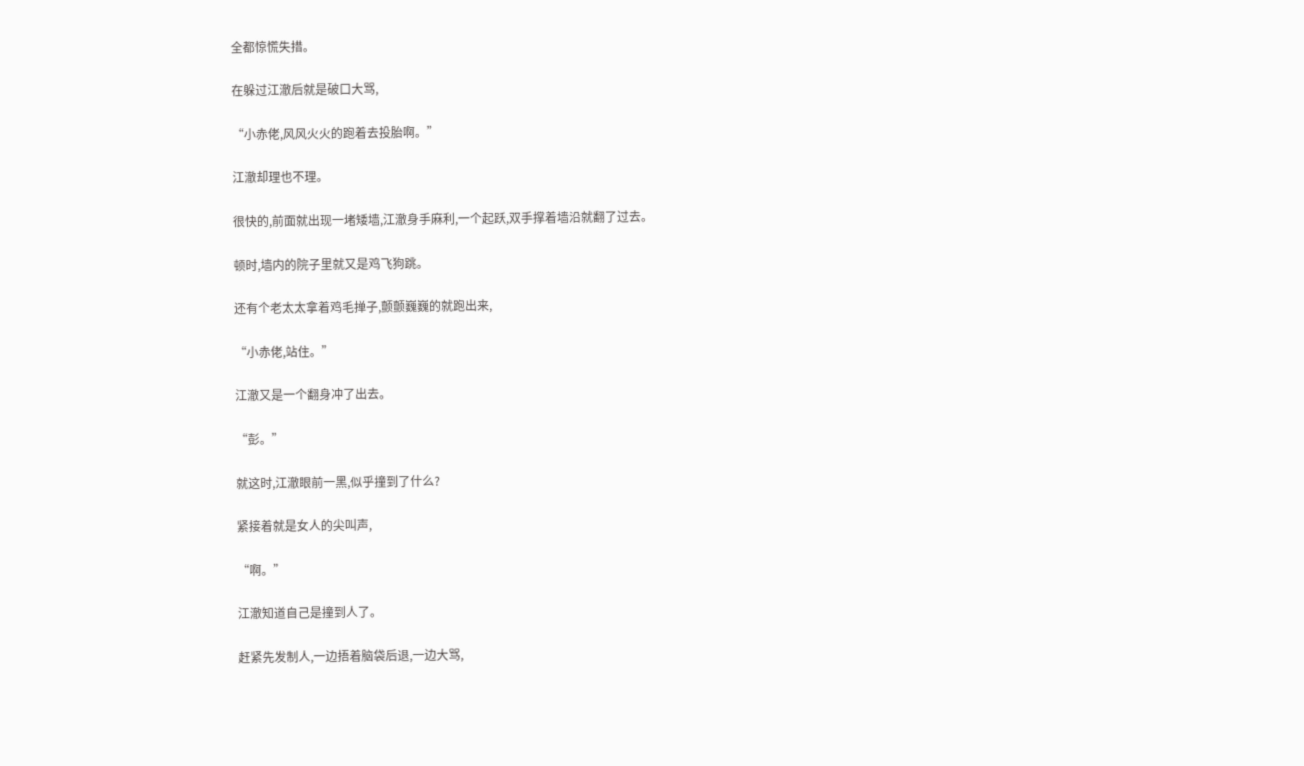全都惊慌失措。

在躲过江澈后就是破口大骂,

“小赤佬,风风火火的跑着去投胎啊。”

江澈却理也不理。

很快的,前面就出现一堵矮墙,江澈身手麻利,一个起跃,双手撑着墙沿就翻了过去。

顿时,墙内的院子里就又是鸡飞狗跳。

还有个老太太拿着鸡毛掸子,颤颤巍巍的就跑出来,

“小赤佬,站住。”

江澈又是一个翻身冲了出去。

“彭。”

就这时,江澈眼前一黑,似乎撞到了什么?

紧接着就是女人的尖叫声,

“啊。”

江澈知道自己是撞到人了。

赶紧先发制人,一边捂着脑袋后退,一边大骂,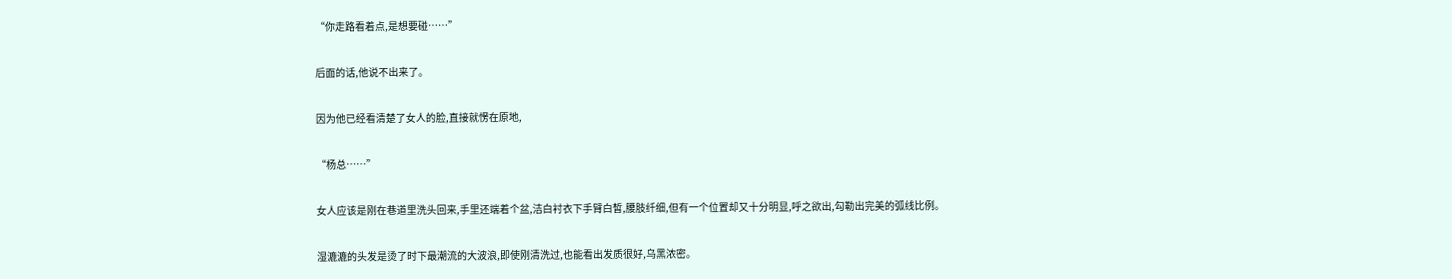“你走路看着点,是想要碰……”

后面的话,他说不出来了。

因为他已经看清楚了女人的脸,直接就愣在原地,

“杨总……”

女人应该是刚在巷道里洗头回来,手里还端着个盆,洁白衬衣下手臂白皙,腰肢纤细,但有一个位置却又十分明显,呼之欲出,勾勒出完美的弧线比例。

湿漉漉的头发是烫了时下最潮流的大波浪,即使刚清洗过,也能看出发质很好,乌黑浓密。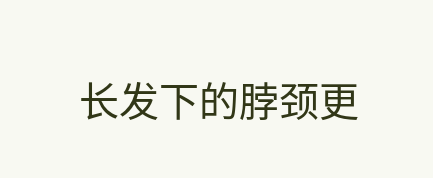长发下的脖颈更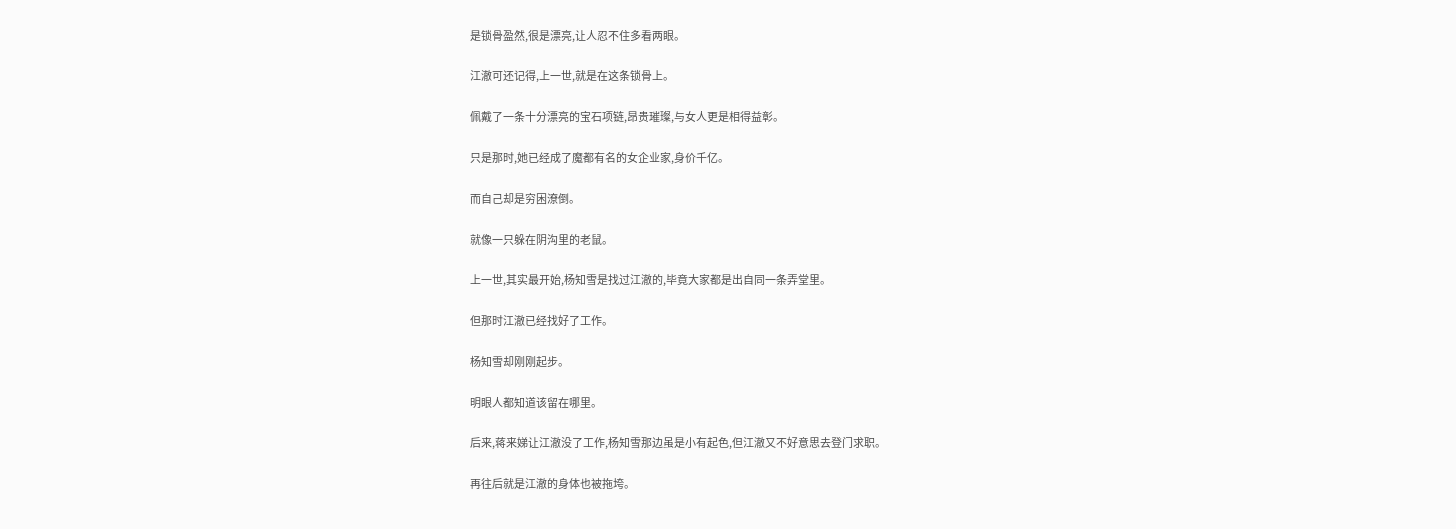是锁骨盈然,很是漂亮,让人忍不住多看两眼。

江澈可还记得,上一世,就是在这条锁骨上。

佩戴了一条十分漂亮的宝石项链,昂贵璀璨,与女人更是相得益彰。

只是那时,她已经成了魔都有名的女企业家,身价千亿。

而自己却是穷困潦倒。

就像一只躲在阴沟里的老鼠。

上一世,其实最开始,杨知雪是找过江澈的,毕竟大家都是出自同一条弄堂里。

但那时江澈已经找好了工作。

杨知雪却刚刚起步。

明眼人都知道该留在哪里。

后来,蒋来娣让江澈没了工作,杨知雪那边虽是小有起色,但江澈又不好意思去登门求职。

再往后就是江澈的身体也被拖垮。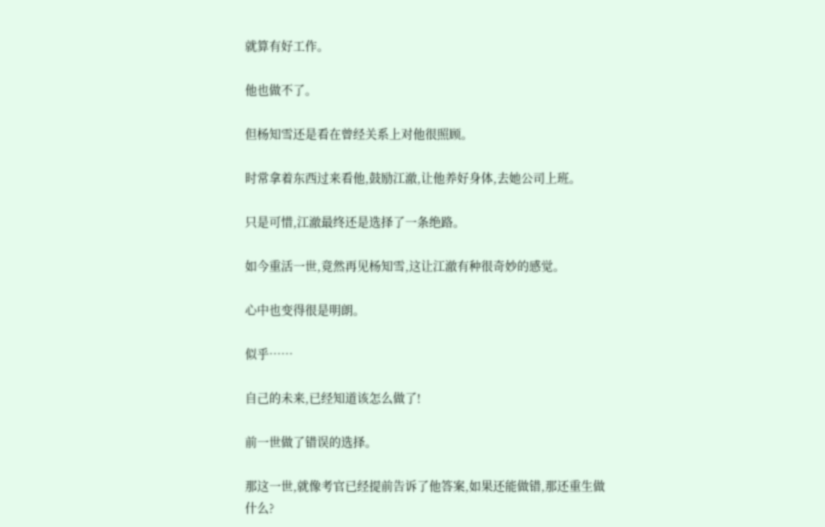就算有好工作。

他也做不了。

但杨知雪还是看在曾经关系上对他很照顾。

时常拿着东西过来看他,鼓励江澈,让他养好身体,去她公司上班。

只是可惜,江澈最终还是选择了一条绝路。

如今重活一世,竟然再见杨知雪,这让江澈有种很奇妙的感觉。

心中也变得很是明朗。

似乎……

自己的未来,已经知道该怎么做了!

前一世做了错误的选择。

那这一世,就像考官已经提前告诉了他答案,如果还能做错,那还重生做什么?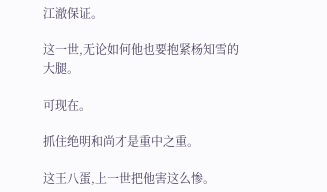江澈保证。

这一世,无论如何他也要抱紧杨知雪的大腿。

可现在。

抓住绝明和尚才是重中之重。

这王八蛋,上一世把他害这么惨。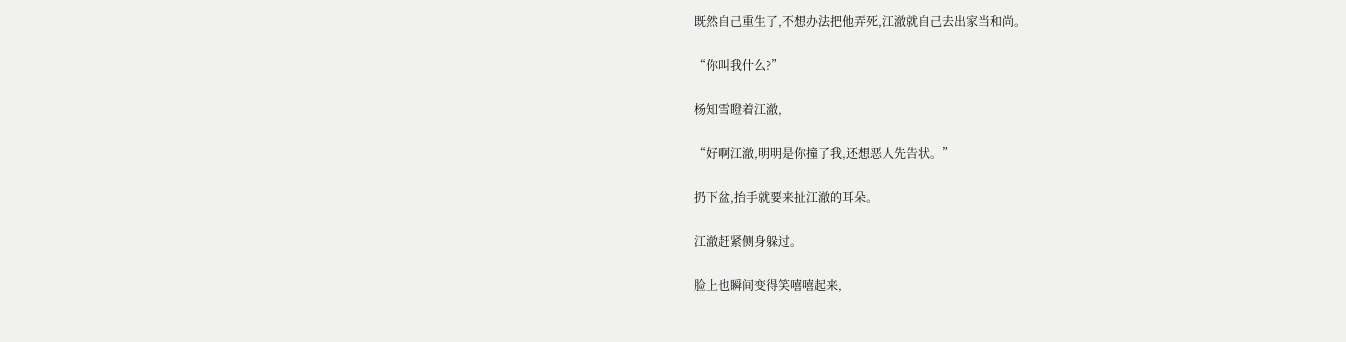既然自己重生了,不想办法把他弄死,江澈就自己去出家当和尚。

“你叫我什么?”

杨知雪瞪着江澈,

“好啊江澈,明明是你撞了我,还想恶人先告状。”

扔下盆,抬手就要来扯江澈的耳朵。

江澈赶紧侧身躲过。

脸上也瞬间变得笑嘻嘻起来,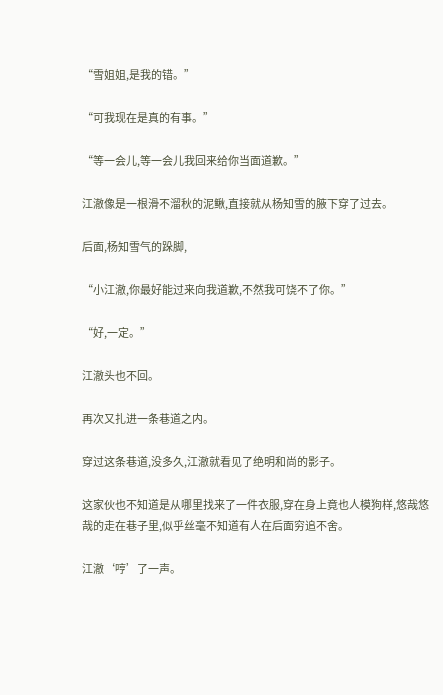“雪姐姐,是我的错。”

“可我现在是真的有事。”

“等一会儿,等一会儿我回来给你当面道歉。”

江澈像是一根滑不溜秋的泥鳅,直接就从杨知雪的腋下穿了过去。

后面,杨知雪气的跺脚,

“小江澈,你最好能过来向我道歉,不然我可饶不了你。”

“好,一定。”

江澈头也不回。

再次又扎进一条巷道之内。

穿过这条巷道,没多久,江澈就看见了绝明和尚的影子。

这家伙也不知道是从哪里找来了一件衣服,穿在身上竟也人模狗样,悠哉悠哉的走在巷子里,似乎丝毫不知道有人在后面穷追不舍。

江澈‘哼’了一声。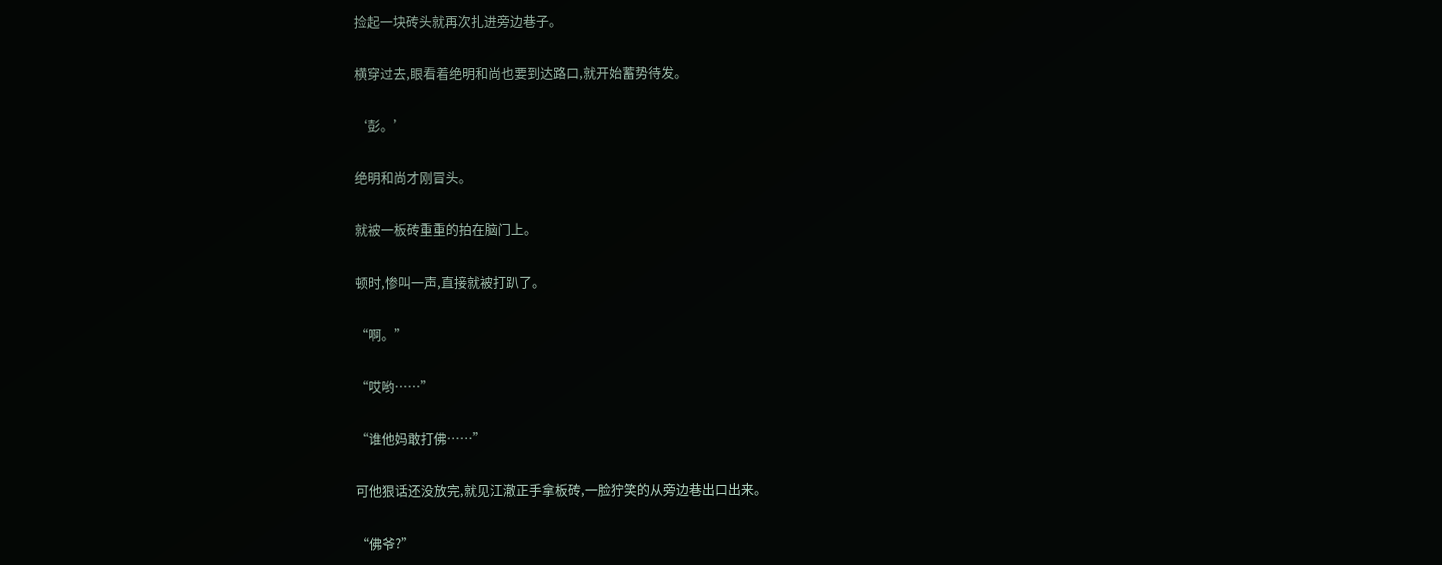捡起一块砖头就再次扎进旁边巷子。

横穿过去,眼看着绝明和尚也要到达路口,就开始蓄势待发。

‘彭。’

绝明和尚才刚冒头。

就被一板砖重重的拍在脑门上。

顿时,惨叫一声,直接就被打趴了。

“啊。”

“哎哟……”

“谁他妈敢打佛……”

可他狠话还没放完,就见江澈正手拿板砖,一脸狞笑的从旁边巷出口出来。

“佛爷?”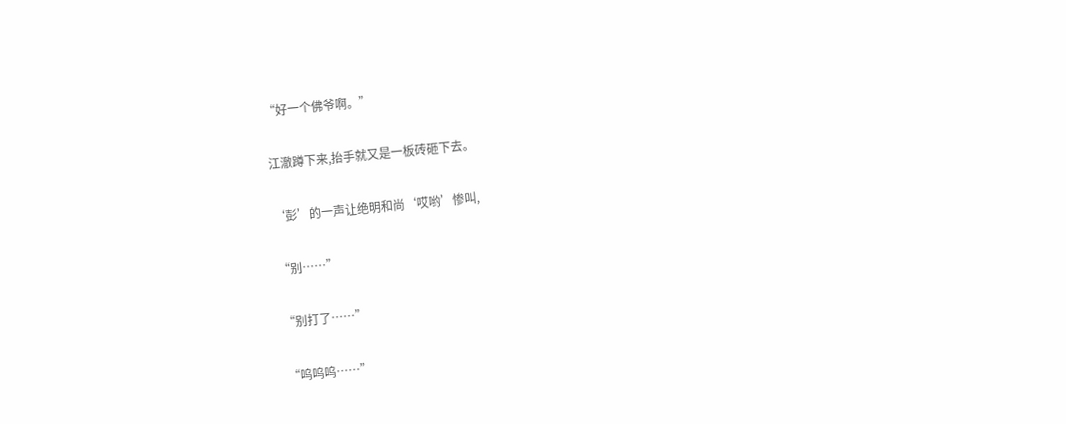“好一个佛爷啊。”

江澈蹲下来,抬手就又是一板砖砸下去。

‘彭’的一声让绝明和尚‘哎哟’惨叫,

“别……”

“别打了……”

“呜呜呜……”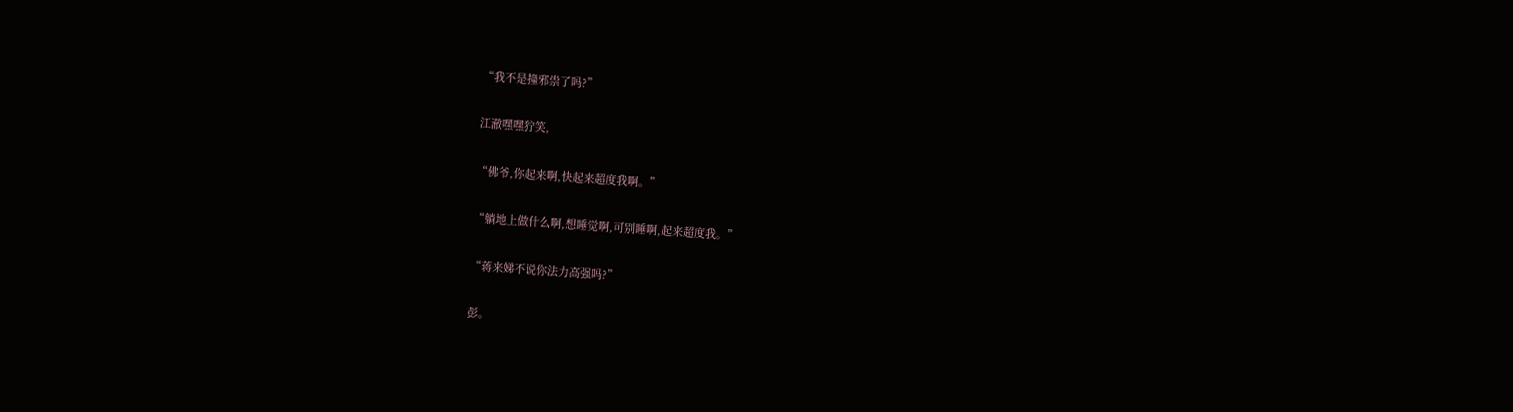“我不是撞邪祟了吗?”

江澈嘿嘿狞笑,

“佛爷,你起来啊,快起来超度我啊。”

“躺地上做什么啊,想睡觉啊,可别睡啊,起来超度我。”

“蒋来娣不说你法力高强吗?”

彭。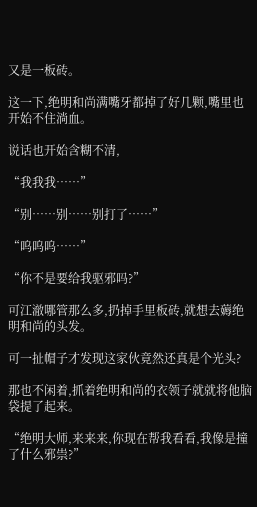又是一板砖。

这一下,绝明和尚满嘴牙都掉了好几颗,嘴里也开始不住淌血。

说话也开始含糊不清,

“我我我……”

“别……别……别打了……”

“呜呜呜……”

“你不是要给我驱邪吗?”

可江澈哪管那么多,扔掉手里板砖,就想去薅绝明和尚的头发。

可一扯帽子才发现这家伙竟然还真是个光头?

那也不闲着,抓着绝明和尚的衣领子就就将他脑袋提了起来。

“绝明大师,来来来,你现在帮我看看,我像是撞了什么邪祟?”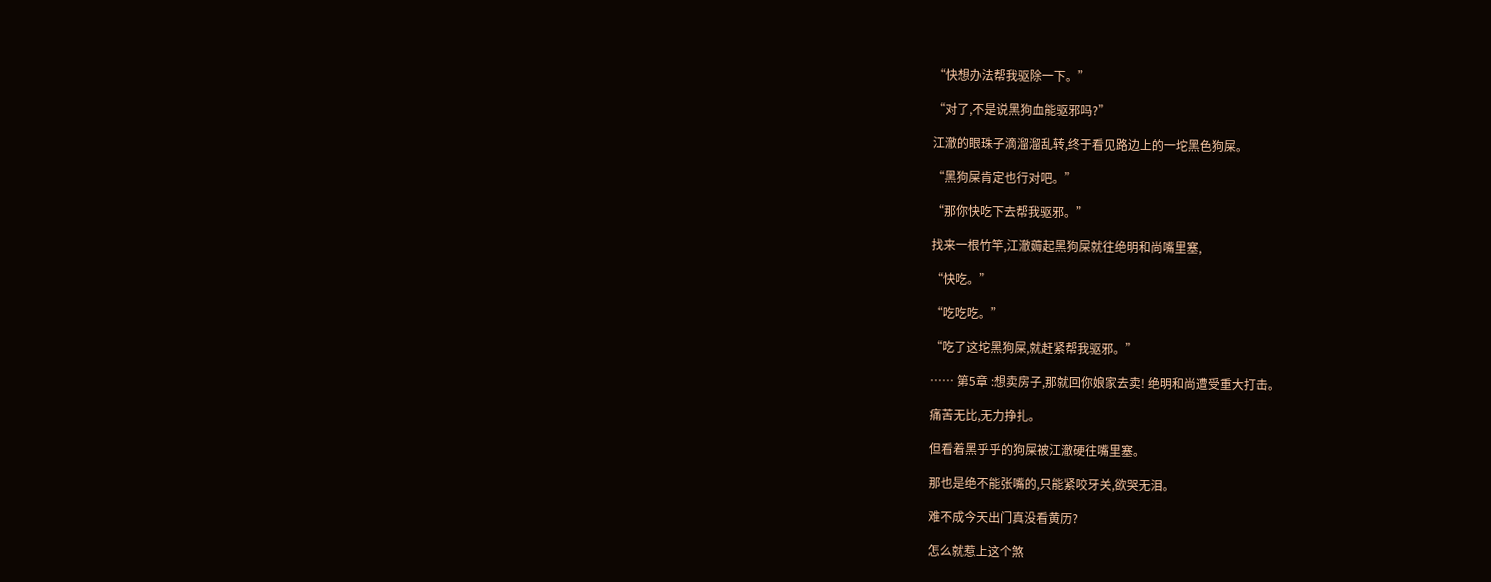“快想办法帮我驱除一下。”

“对了,不是说黑狗血能驱邪吗?”

江澈的眼珠子滴溜溜乱转,终于看见路边上的一坨黑色狗屎。

“黑狗屎肯定也行对吧。”

“那你快吃下去帮我驱邪。”

找来一根竹竿,江澈薅起黑狗屎就往绝明和尚嘴里塞,

“快吃。”

“吃吃吃。”

“吃了这坨黑狗屎,就赶紧帮我驱邪。”

…… 第5章 :想卖房子,那就回你娘家去卖! 绝明和尚遭受重大打击。

痛苦无比,无力挣扎。

但看着黑乎乎的狗屎被江澈硬往嘴里塞。

那也是绝不能张嘴的,只能紧咬牙关,欲哭无泪。

难不成今天出门真没看黄历?

怎么就惹上这个煞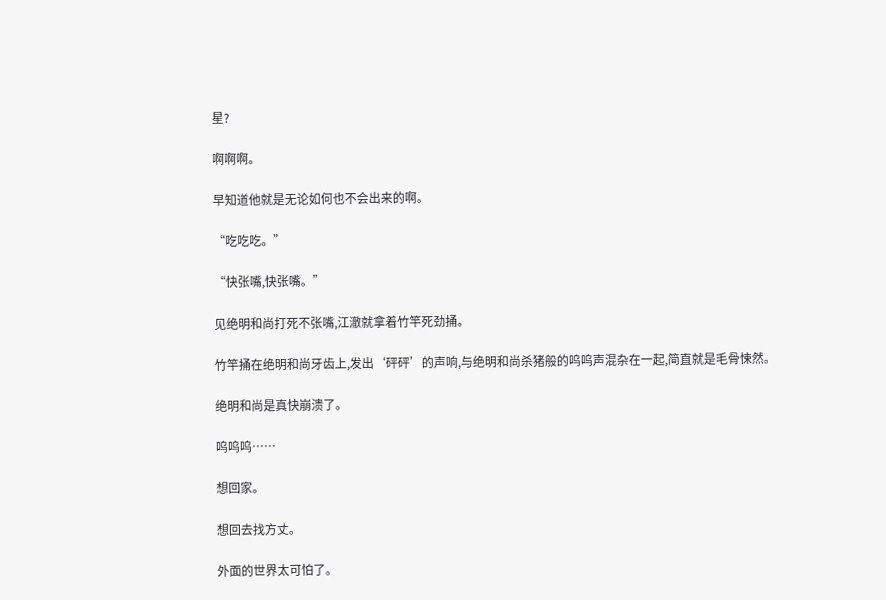星?

啊啊啊。

早知道他就是无论如何也不会出来的啊。

“吃吃吃。”

“快张嘴,快张嘴。”

见绝明和尚打死不张嘴,江澈就拿着竹竿死劲捅。

竹竿捅在绝明和尚牙齿上,发出‘砰砰’的声响,与绝明和尚杀猪般的呜呜声混杂在一起,简直就是毛骨悚然。

绝明和尚是真快崩溃了。

呜呜呜……

想回家。

想回去找方丈。

外面的世界太可怕了。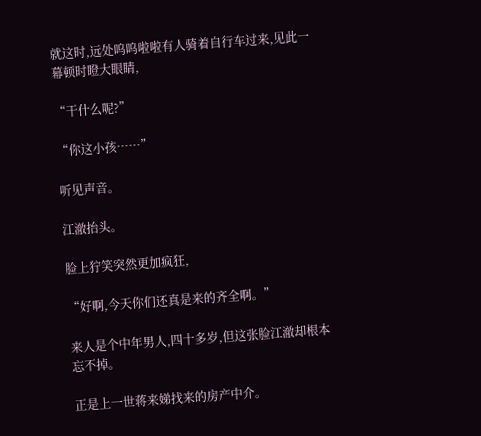就这时,远处呜呜啦啦有人骑着自行车过来,见此一幕顿时瞪大眼睛,

“干什么呢?”

“你这小孩……”

听见声音。

江澈抬头。

脸上狞笑突然更加疯狂,

“好啊,今天你们还真是来的齐全啊。”

来人是个中年男人,四十多岁,但这张脸江澈却根本忘不掉。

正是上一世蒋来娣找来的房产中介。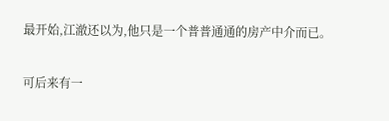最开始,江澈还以为,他只是一个普普通通的房产中介而已。

可后来有一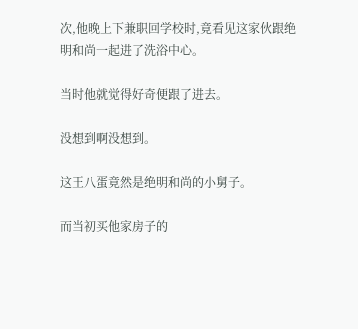次,他晚上下兼职回学校时,竟看见这家伙跟绝明和尚一起进了洗浴中心。

当时他就觉得好奇便跟了进去。

没想到啊没想到。

这王八蛋竟然是绝明和尚的小舅子。

而当初买他家房子的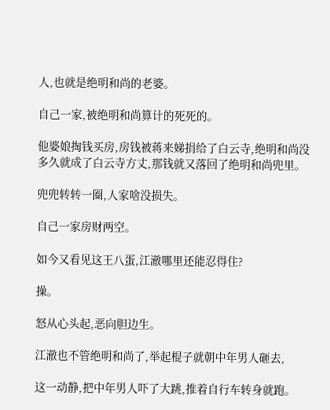人,也就是绝明和尚的老婆。

自己一家,被绝明和尚算计的死死的。

他婆娘掏钱买房,房钱被蒋来娣捐给了白云寺,绝明和尚没多久就成了白云寺方丈,那钱就又落回了绝明和尚兜里。

兜兜转转一圈,人家啥没损失。

自己一家房财两空。

如今又看见这王八蛋,江澈哪里还能忍得住?

操。

怒从心头起,恶向胆边生。

江澈也不管绝明和尚了,举起棍子就朝中年男人砸去,

这一动静,把中年男人吓了大跳,推着自行车转身就跑。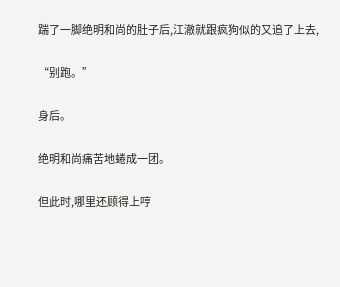踹了一脚绝明和尚的肚子后,江澈就跟疯狗似的又追了上去,

“别跑。”

身后。

绝明和尚痛苦地蜷成一团。

但此时,哪里还顾得上哼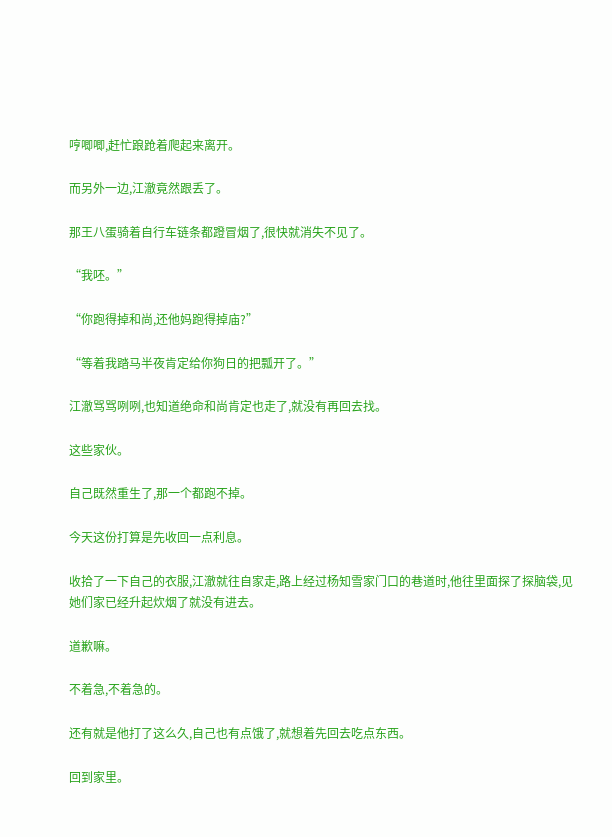哼唧唧,赶忙踉跄着爬起来离开。

而另外一边,江澈竟然跟丢了。

那王八蛋骑着自行车链条都蹬冒烟了,很快就消失不见了。

“我呸。”

“你跑得掉和尚,还他妈跑得掉庙?”

“等着我踏马半夜肯定给你狗日的把瓢开了。”

江澈骂骂咧咧,也知道绝命和尚肯定也走了,就没有再回去找。

这些家伙。

自己既然重生了,那一个都跑不掉。

今天这份打算是先收回一点利息。

收拾了一下自己的衣服,江澈就往自家走,路上经过杨知雪家门口的巷道时,他往里面探了探脑袋,见她们家已经升起炊烟了就没有进去。

道歉嘛。

不着急,不着急的。

还有就是他打了这么久,自己也有点饿了,就想着先回去吃点东西。

回到家里。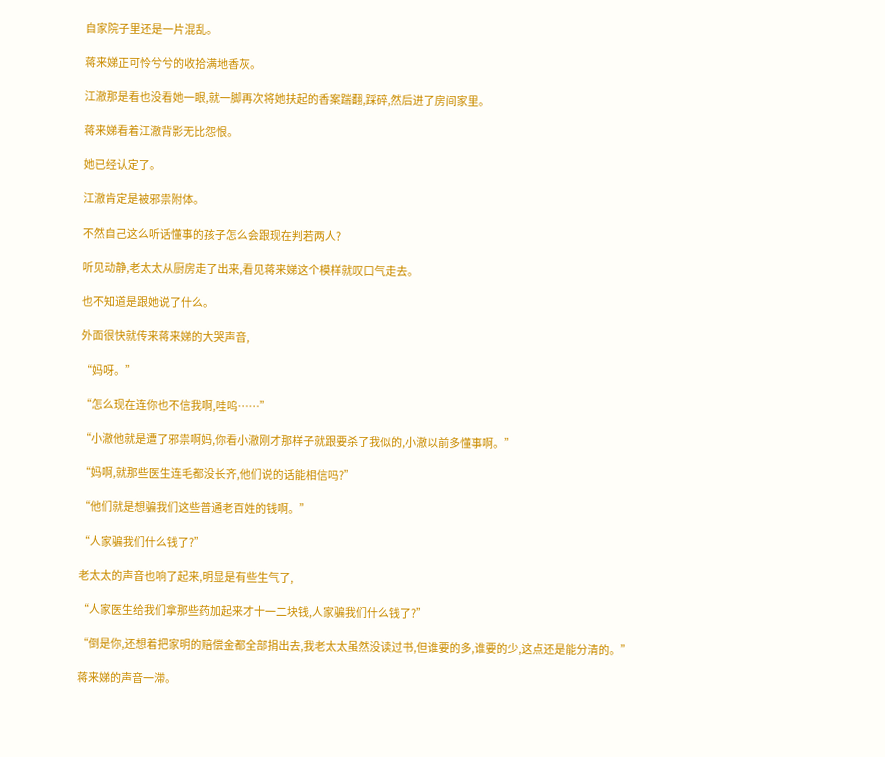自家院子里还是一片混乱。

蒋来娣正可怜兮兮的收拾满地香灰。

江澈那是看也没看她一眼,就一脚再次将她扶起的香案踹翻,踩碎,然后进了房间家里。

蒋来娣看着江澈背影无比怨恨。

她已经认定了。

江澈肯定是被邪祟附体。

不然自己这么听话懂事的孩子怎么会跟现在判若两人?

听见动静,老太太从厨房走了出来,看见蒋来娣这个模样就叹口气走去。

也不知道是跟她说了什么。

外面很快就传来蒋来娣的大哭声音,

“妈呀。”

“怎么现在连你也不信我啊,哇呜……”

“小澈他就是遭了邪祟啊妈,你看小澈刚才那样子就跟要杀了我似的,小澈以前多懂事啊。”

“妈啊,就那些医生连毛都没长齐,他们说的话能相信吗?”

“他们就是想骗我们这些普通老百姓的钱啊。”

“人家骗我们什么钱了?”

老太太的声音也响了起来,明显是有些生气了,

“人家医生给我们拿那些药加起来才十一二块钱,人家骗我们什么钱了?”

“倒是你,还想着把家明的赔偿金都全部捐出去,我老太太虽然没读过书,但谁要的多,谁要的少,这点还是能分清的。”

蒋来娣的声音一滞。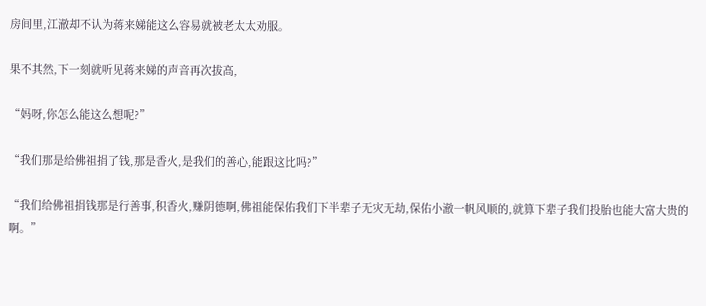房间里,江澈却不认为蒋来娣能这么容易就被老太太劝服。

果不其然,下一刻就听见蒋来娣的声音再次拔高,

“妈呀,你怎么能这么想呢?”

“我们那是给佛祖捐了钱,那是香火,是我们的善心,能跟这比吗?”

“我们给佛祖捐钱那是行善事,积香火,赚阴德啊,佛祖能保佑我们下半辈子无灾无劫,保佑小澈一帆风顺的,就算下辈子我们投胎也能大富大贵的啊。”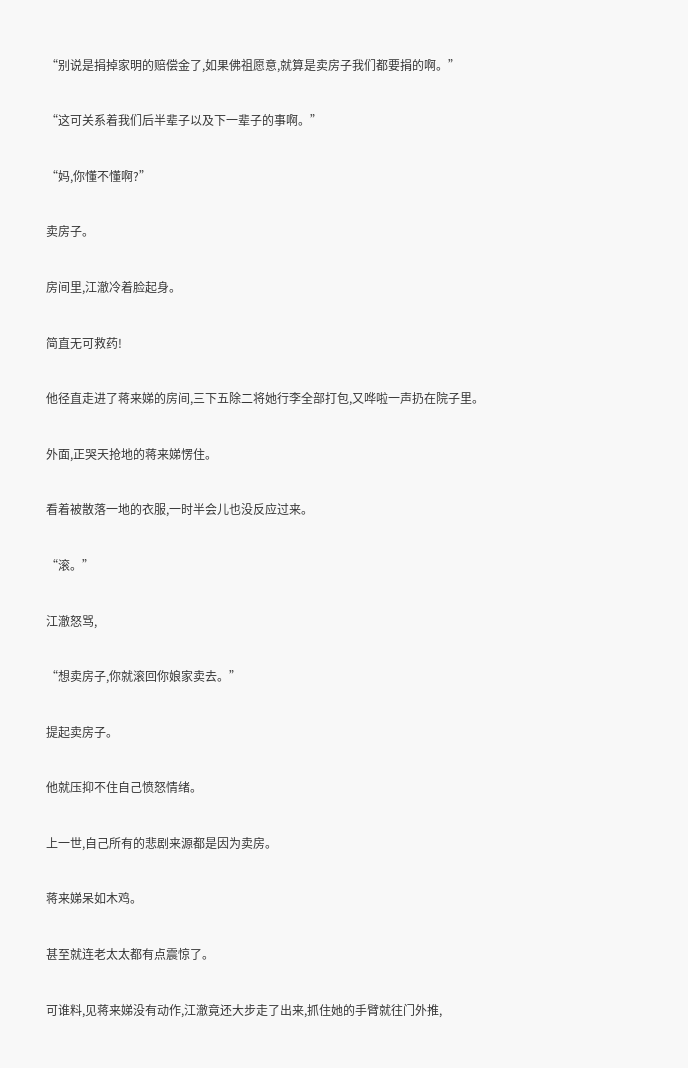“别说是捐掉家明的赔偿金了,如果佛祖愿意,就算是卖房子我们都要捐的啊。”

“这可关系着我们后半辈子以及下一辈子的事啊。”

“妈,你懂不懂啊?”

卖房子。

房间里,江澈冷着脸起身。

简直无可救药!

他径直走进了蒋来娣的房间,三下五除二将她行李全部打包,又哗啦一声扔在院子里。

外面,正哭天抢地的蒋来娣愣住。

看着被散落一地的衣服,一时半会儿也没反应过来。

“滚。”

江澈怒骂,

“想卖房子,你就滚回你娘家卖去。”

提起卖房子。

他就压抑不住自己愤怒情绪。

上一世,自己所有的悲剧来源都是因为卖房。

蒋来娣呆如木鸡。

甚至就连老太太都有点震惊了。

可谁料,见蒋来娣没有动作,江澈竟还大步走了出来,抓住她的手臂就往门外推,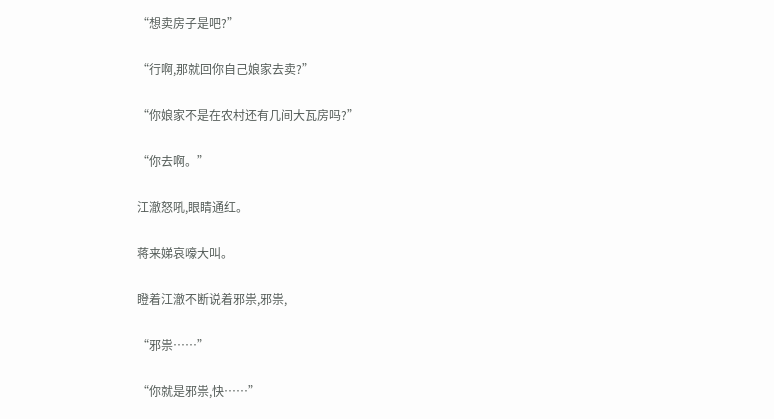“想卖房子是吧?”

“行啊,那就回你自己娘家去卖?”

“你娘家不是在农村还有几间大瓦房吗?”

“你去啊。”

江澈怒吼,眼睛通红。

蒋来娣哀嚎大叫。

瞪着江澈不断说着邪祟,邪祟,

“邪祟……”

“你就是邪祟,快……”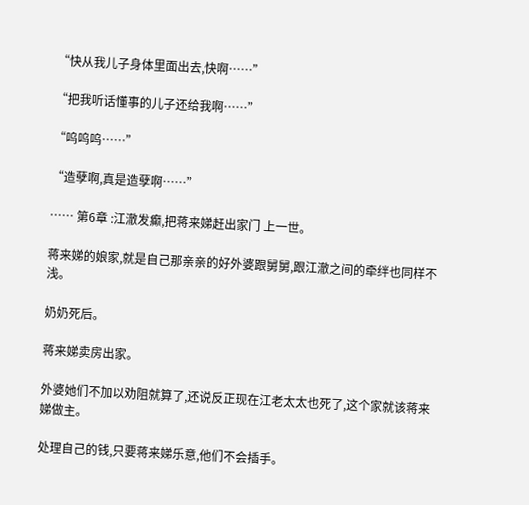“快从我儿子身体里面出去,快啊……”

“把我听话懂事的儿子还给我啊……”

“呜呜呜……”

“造孽啊,真是造孽啊……”

…… 第6章 :江澈发癫,把蒋来娣赶出家门 上一世。

蒋来娣的娘家,就是自己那亲亲的好外婆跟舅舅,跟江澈之间的牵绊也同样不浅。

奶奶死后。

蒋来娣卖房出家。

外婆她们不加以劝阻就算了,还说反正现在江老太太也死了,这个家就该蒋来娣做主。

处理自己的钱,只要蒋来娣乐意,他们不会插手。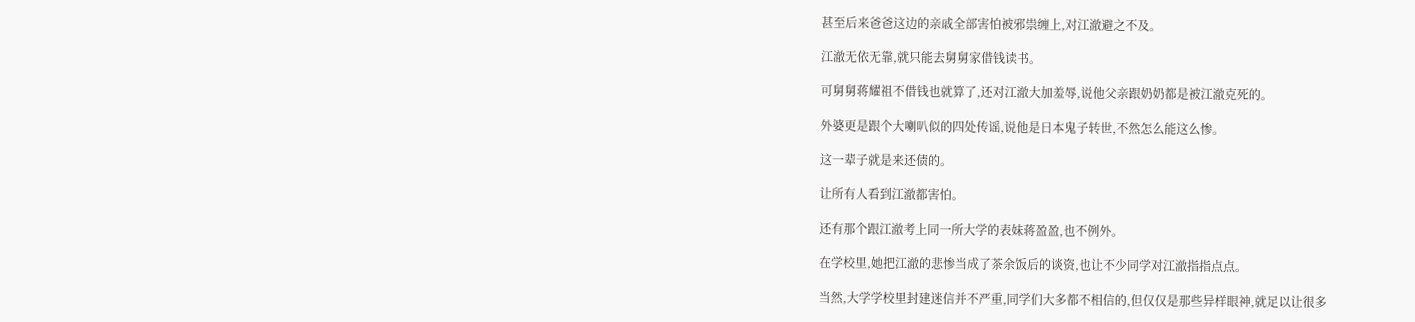甚至后来爸爸这边的亲戚全部害怕被邪祟缠上,对江澈避之不及。

江澈无依无靠,就只能去舅舅家借钱读书。

可舅舅蒋耀祖不借钱也就算了,还对江澈大加羞辱,说他父亲跟奶奶都是被江澈克死的。

外婆更是跟个大喇叭似的四处传谣,说他是日本鬼子转世,不然怎么能这么惨。

这一辈子就是来还债的。

让所有人看到江澈都害怕。

还有那个跟江澈考上同一所大学的表妹蒋盈盈,也不例外。

在学校里,她把江澈的悲惨当成了茶余饭后的谈资,也让不少同学对江澈指指点点。

当然,大学学校里封建迷信并不严重,同学们大多都不相信的,但仅仅是那些异样眼神,就足以让很多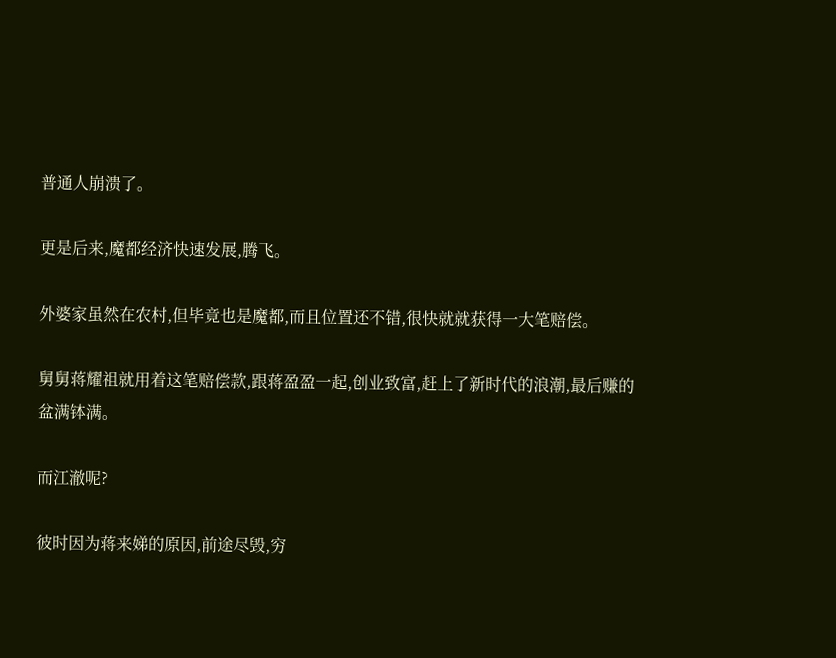普通人崩溃了。

更是后来,魔都经济快速发展,腾飞。

外婆家虽然在农村,但毕竟也是魔都,而且位置还不错,很快就就获得一大笔赔偿。

舅舅蒋耀祖就用着这笔赔偿款,跟蒋盈盈一起,创业致富,赶上了新时代的浪潮,最后赚的盆满钵满。

而江澈呢?

彼时因为蒋来娣的原因,前途尽毁,穷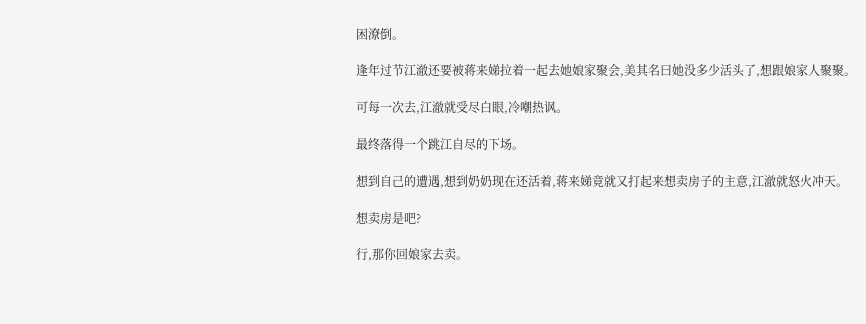困潦倒。

逢年过节江澈还要被蒋来娣拉着一起去她娘家聚会,美其名曰她没多少活头了,想跟娘家人聚聚。

可每一次去,江澈就受尽白眼,冷嘲热讽。

最终落得一个跳江自尽的下场。

想到自己的遭遇,想到奶奶现在还活着,蒋来娣竟就又打起来想卖房子的主意,江澈就怒火冲天。

想卖房是吧?

行,那你回娘家去卖。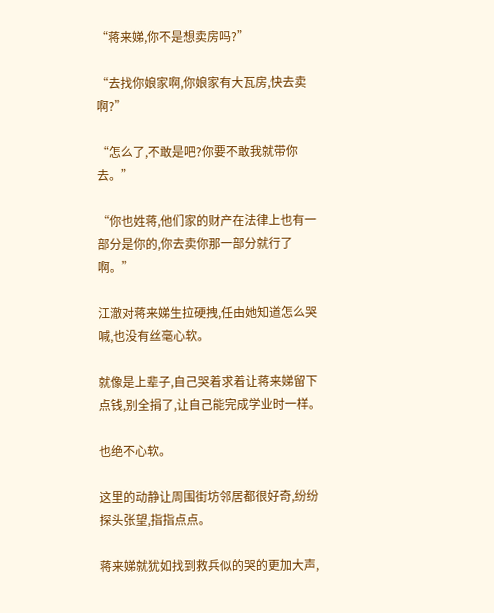“蒋来娣,你不是想卖房吗?”

“去找你娘家啊,你娘家有大瓦房,快去卖啊?”

“怎么了,不敢是吧?你要不敢我就带你去。”

“你也姓蒋,他们家的财产在法律上也有一部分是你的,你去卖你那一部分就行了啊。”

江澈对蒋来娣生拉硬拽,任由她知道怎么哭喊,也没有丝毫心软。

就像是上辈子,自己哭着求着让蒋来娣留下点钱,别全捐了,让自己能完成学业时一样。

也绝不心软。

这里的动静让周围街坊邻居都很好奇,纷纷探头张望,指指点点。

蒋来娣就犹如找到救兵似的哭的更加大声,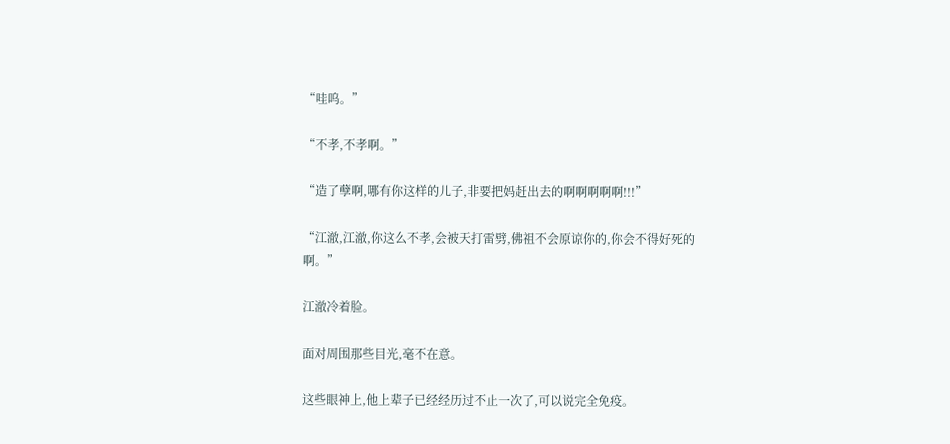“哇呜。”

“不孝,不孝啊。”

“造了孽啊,哪有你这样的儿子,非要把妈赶出去的啊啊啊啊啊!!!”

“江澈,江澈,你这么不孝,会被天打雷劈,佛祖不会原谅你的,你会不得好死的啊。”

江澈冷着脸。

面对周围那些目光,毫不在意。

这些眼神上,他上辈子已经经历过不止一次了,可以说完全免疫。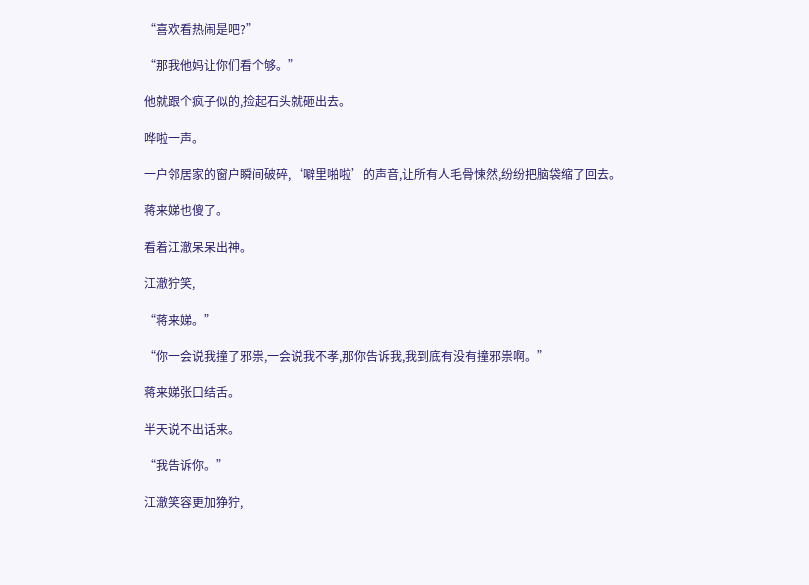“喜欢看热闹是吧?”

“那我他妈让你们看个够。”

他就跟个疯子似的,捡起石头就砸出去。

哗啦一声。

一户邻居家的窗户瞬间破碎,‘噼里啪啦’的声音,让所有人毛骨悚然,纷纷把脑袋缩了回去。

蒋来娣也傻了。

看着江澈呆呆出神。

江澈狞笑,

“蒋来娣。”

“你一会说我撞了邪祟,一会说我不孝,那你告诉我,我到底有没有撞邪祟啊。”

蒋来娣张口结舌。

半天说不出话来。

“我告诉你。”

江澈笑容更加狰狞,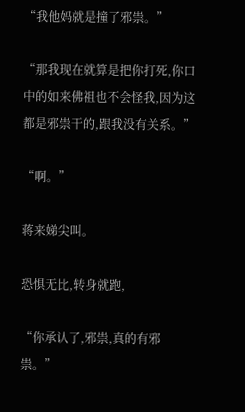“我他妈就是撞了邪祟。”

“那我现在就算是把你打死,你口中的如来佛祖也不会怪我,因为这都是邪祟干的,跟我没有关系。”

“啊。”

蒋来娣尖叫。

恐惧无比,转身就跑,

“你承认了,邪祟,真的有邪祟。”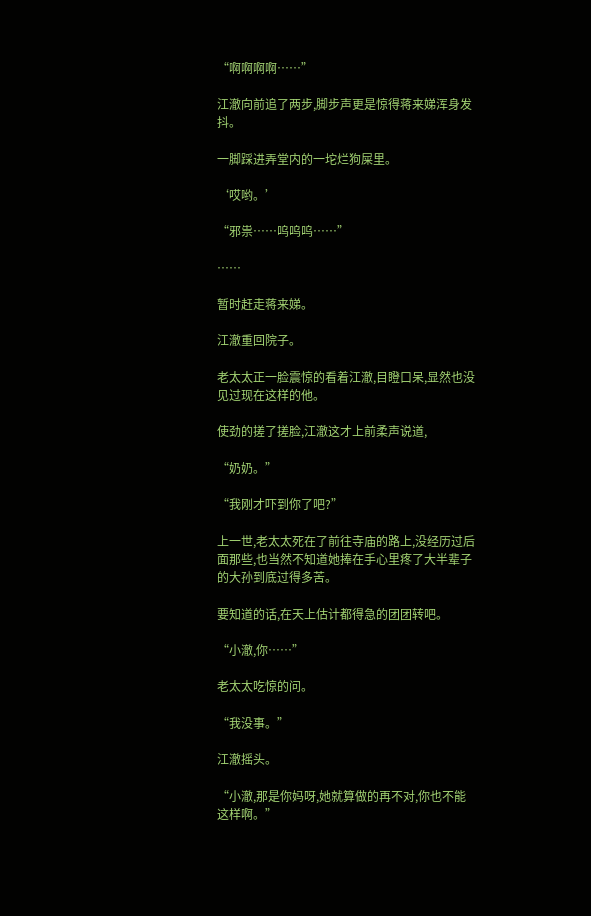“啊啊啊啊……”

江澈向前追了两步,脚步声更是惊得蒋来娣浑身发抖。

一脚踩进弄堂内的一坨烂狗屎里。

‘哎哟。’

“邪祟……呜呜呜……”

……

暂时赶走蒋来娣。

江澈重回院子。

老太太正一脸震惊的看着江澈,目瞪口呆,显然也没见过现在这样的他。

使劲的搓了搓脸,江澈这才上前柔声说道,

“奶奶。”

“我刚才吓到你了吧?”

上一世,老太太死在了前往寺庙的路上,没经历过后面那些,也当然不知道她捧在手心里疼了大半辈子的大孙到底过得多苦。

要知道的话,在天上估计都得急的团团转吧。

“小澈,你……”

老太太吃惊的问。

“我没事。”

江澈摇头。

“小澈,那是你妈呀,她就算做的再不对,你也不能这样啊。”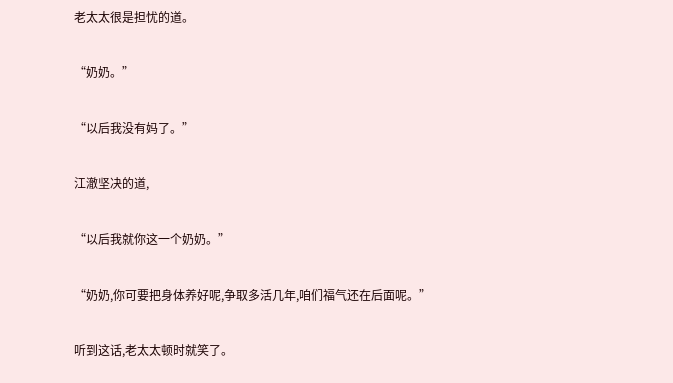老太太很是担忧的道。

“奶奶。”

“以后我没有妈了。”

江澈坚决的道,

“以后我就你这一个奶奶。”

“奶奶,你可要把身体养好呢,争取多活几年,咱们福气还在后面呢。”

听到这话,老太太顿时就笑了。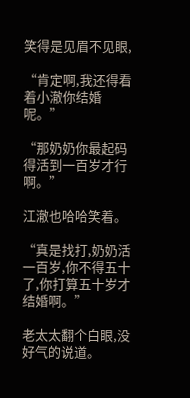笑得是见眉不见眼,

“肯定啊,我还得看着小澈你结婚呢。”

“那奶奶你最起码得活到一百岁才行啊。”

江澈也哈哈笑着。

“真是找打,奶奶活一百岁,你不得五十了,你打算五十岁才结婚啊。”

老太太翻个白眼,没好气的说道。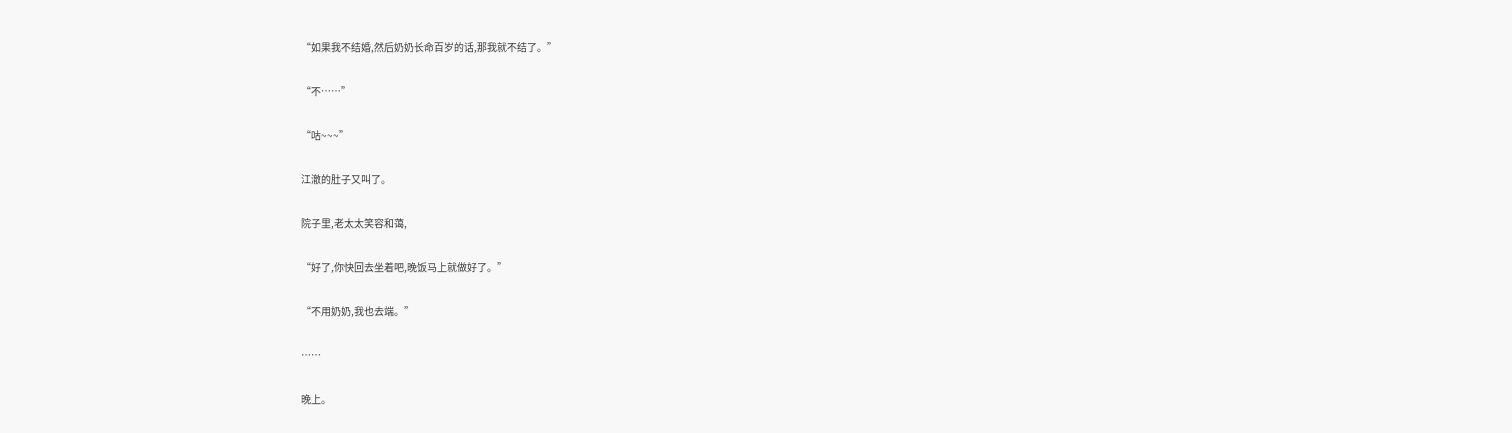“如果我不结婚,然后奶奶长命百岁的话,那我就不结了。”

“不……”

“咕~~~”

江澈的肚子又叫了。

院子里,老太太笑容和蔼,

“好了,你快回去坐着吧,晚饭马上就做好了。”

“不用奶奶,我也去端。”

……

晚上。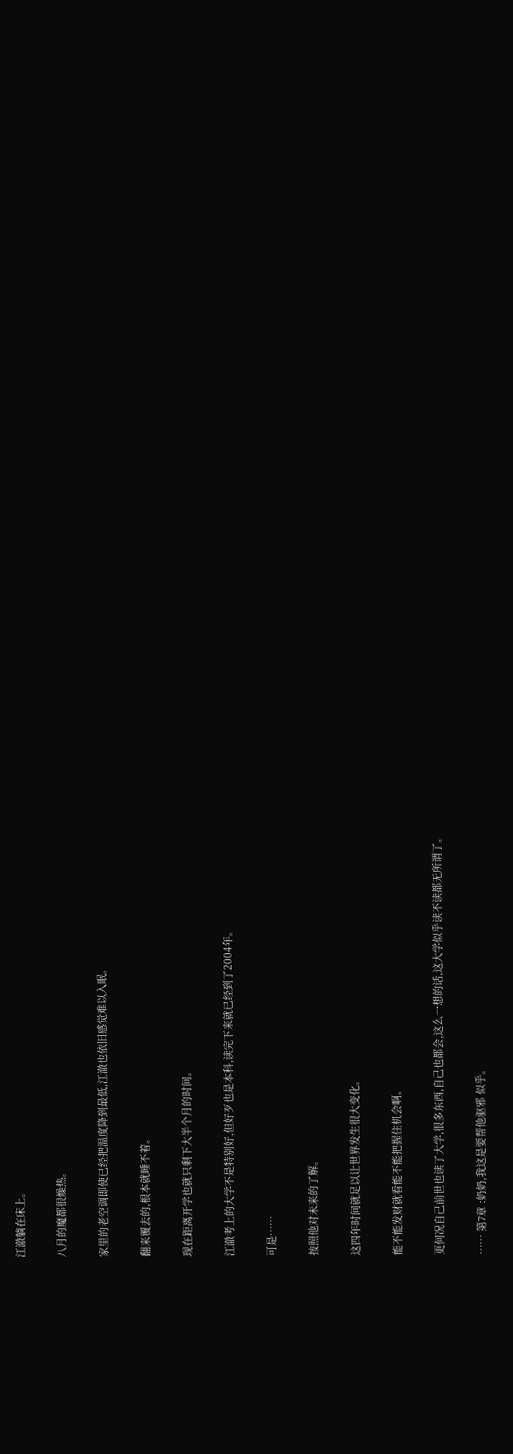江澈躺在床上。

八月的魔都很燥热。

家里的老空调即使已经把温度降到最低,江澈也依旧感觉难以入眠。

翻来覆去的,根本就睡不着。

现在距离开学也就只剩下大半个月的时间。

江澈考上的大学不是特别好,但好歹也是本科,读完下来就已经到了2004年。

可是……

按照他对未来的了解。

这四年时间就足以让世界发生很大变化。

能不能发财就看能不能把握住机会啊。

更何况自己前世也读了大学,很多东西,自己也都会,这么一想的话,这大学似乎读不读都无所谓了。

…… 第7章 :奶奶,我这是要帮他驱邪 似乎。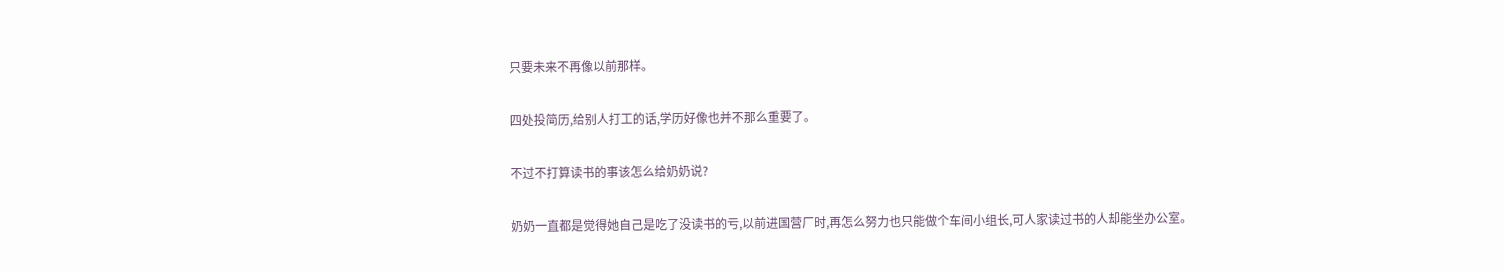只要未来不再像以前那样。

四处投简历,给别人打工的话,学历好像也并不那么重要了。

不过不打算读书的事该怎么给奶奶说?

奶奶一直都是觉得她自己是吃了没读书的亏,以前进国营厂时,再怎么努力也只能做个车间小组长,可人家读过书的人却能坐办公室。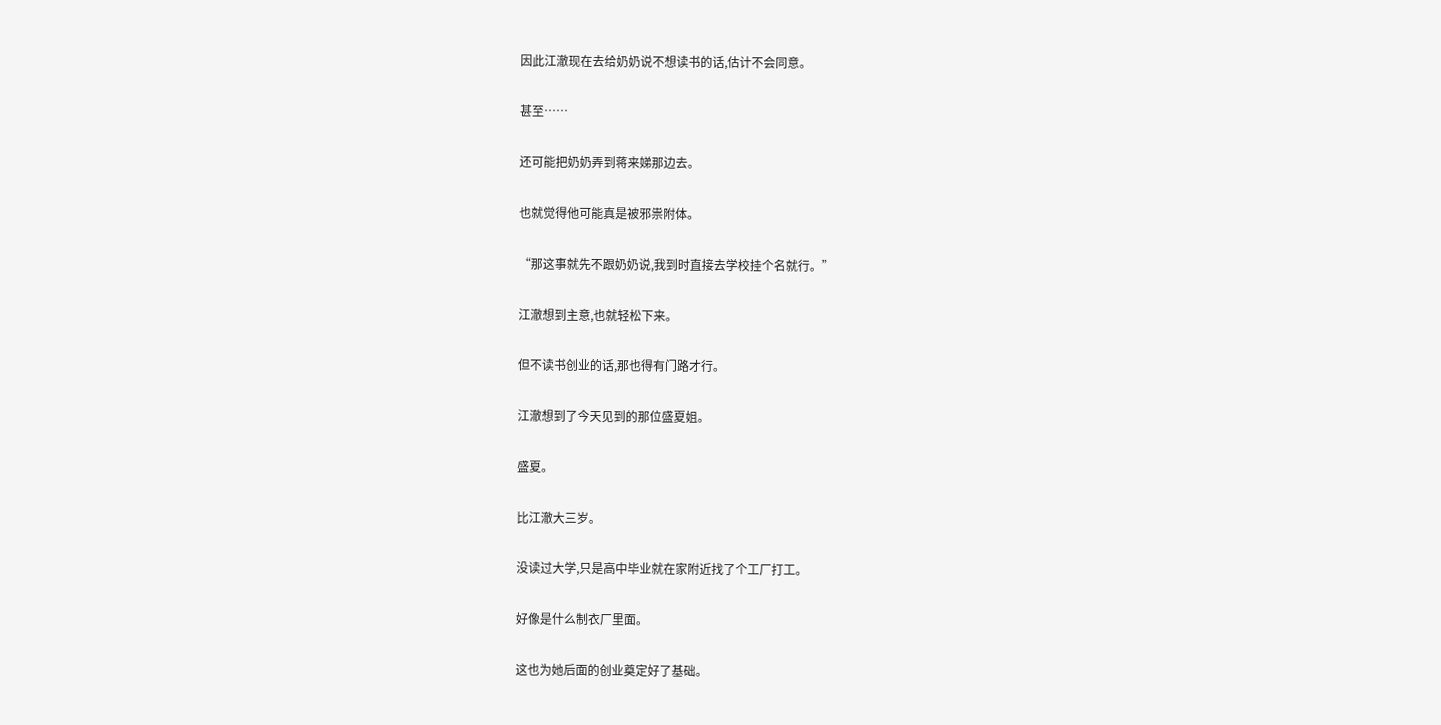因此江澈现在去给奶奶说不想读书的话,估计不会同意。

甚至……

还可能把奶奶弄到蒋来娣那边去。

也就觉得他可能真是被邪祟附体。

“那这事就先不跟奶奶说,我到时直接去学校挂个名就行。”

江澈想到主意,也就轻松下来。

但不读书创业的话,那也得有门路才行。

江澈想到了今天见到的那位盛夏姐。

盛夏。

比江澈大三岁。

没读过大学,只是高中毕业就在家附近找了个工厂打工。

好像是什么制衣厂里面。

这也为她后面的创业奠定好了基础。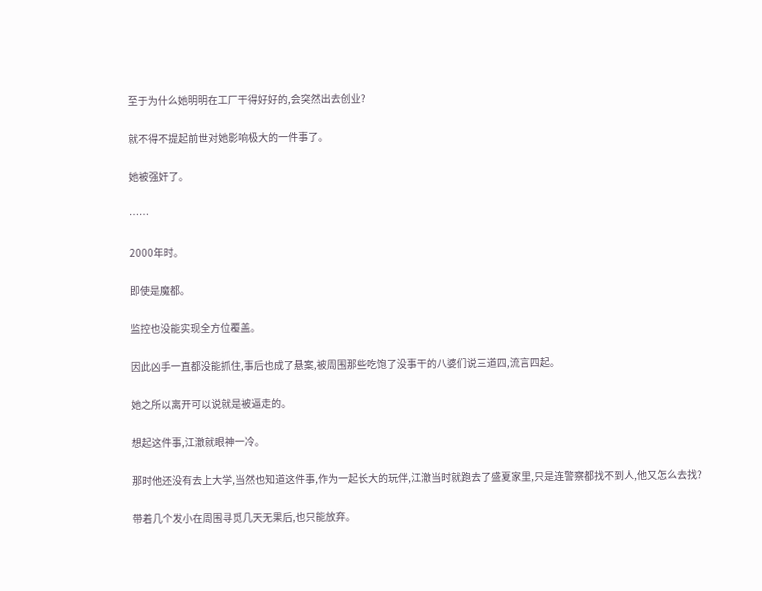至于为什么她明明在工厂干得好好的,会突然出去创业?

就不得不提起前世对她影响极大的一件事了。

她被强奸了。

……

2000年时。

即使是魔都。

监控也没能实现全方位覆盖。

因此凶手一直都没能抓住,事后也成了悬案,被周围那些吃饱了没事干的八婆们说三道四,流言四起。

她之所以离开可以说就是被逼走的。

想起这件事,江澈就眼神一冷。

那时他还没有去上大学,当然也知道这件事,作为一起长大的玩伴,江澈当时就跑去了盛夏家里,只是连警察都找不到人,他又怎么去找?

带着几个发小在周围寻觅几天无果后,也只能放弃。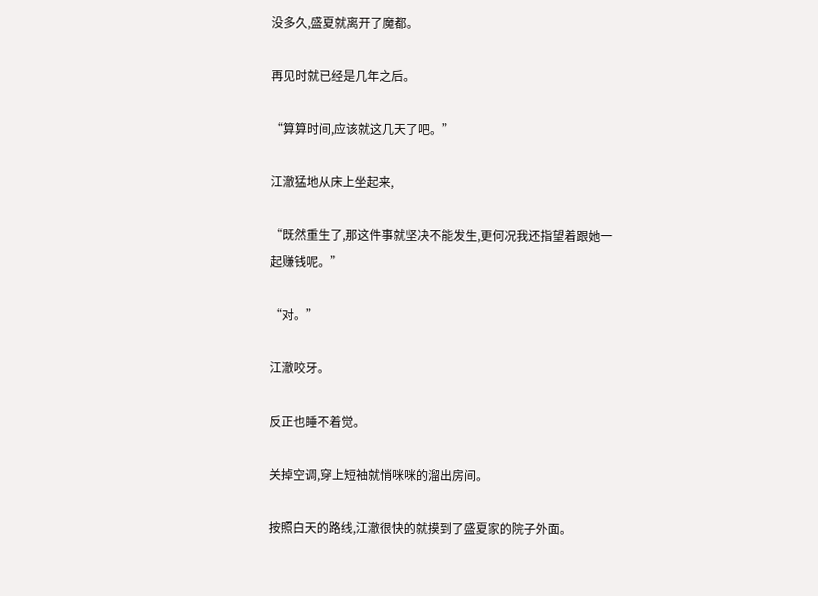没多久,盛夏就离开了魔都。

再见时就已经是几年之后。

“算算时间,应该就这几天了吧。”

江澈猛地从床上坐起来,

“既然重生了,那这件事就坚决不能发生,更何况我还指望着跟她一起赚钱呢。”

“对。”

江澈咬牙。

反正也睡不着觉。

关掉空调,穿上短袖就悄咪咪的溜出房间。

按照白天的路线,江澈很快的就摸到了盛夏家的院子外面。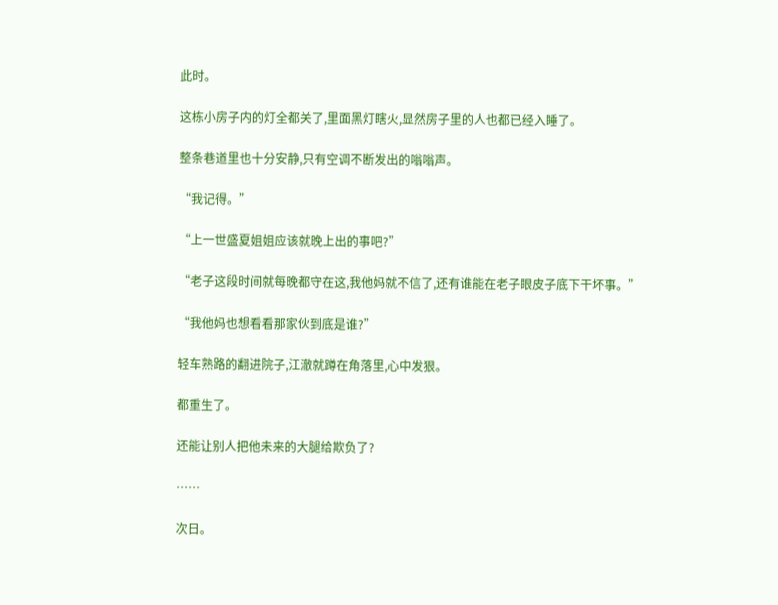此时。

这栋小房子内的灯全都关了,里面黑灯瞎火,显然房子里的人也都已经入睡了。

整条巷道里也十分安静,只有空调不断发出的嗡嗡声。

“我记得。”

“上一世盛夏姐姐应该就晚上出的事吧?”

“老子这段时间就每晚都守在这,我他妈就不信了,还有谁能在老子眼皮子底下干坏事。”

“我他妈也想看看那家伙到底是谁?”

轻车熟路的翻进院子,江澈就蹲在角落里,心中发狠。

都重生了。

还能让别人把他未来的大腿给欺负了?

……

次日。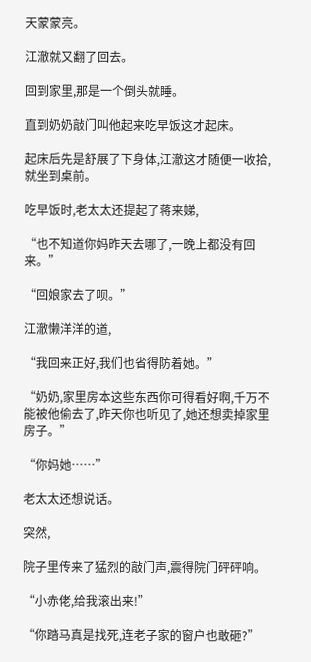天蒙蒙亮。

江澈就又翻了回去。

回到家里,那是一个倒头就睡。

直到奶奶敲门叫他起来吃早饭这才起床。

起床后先是舒展了下身体,江澈这才随便一收拾,就坐到桌前。

吃早饭时,老太太还提起了蒋来娣,

“也不知道你妈昨天去哪了,一晚上都没有回来。”

“回娘家去了呗。”

江澈懒洋洋的道,

“我回来正好,我们也省得防着她。”

“奶奶,家里房本这些东西你可得看好啊,千万不能被他偷去了,昨天你也听见了,她还想卖掉家里房子。”

“你妈她……”

老太太还想说话。

突然,

院子里传来了猛烈的敲门声,震得院门砰砰响。

“小赤佬,给我滚出来!”

“你踏马真是找死,连老子家的窗户也敢砸?”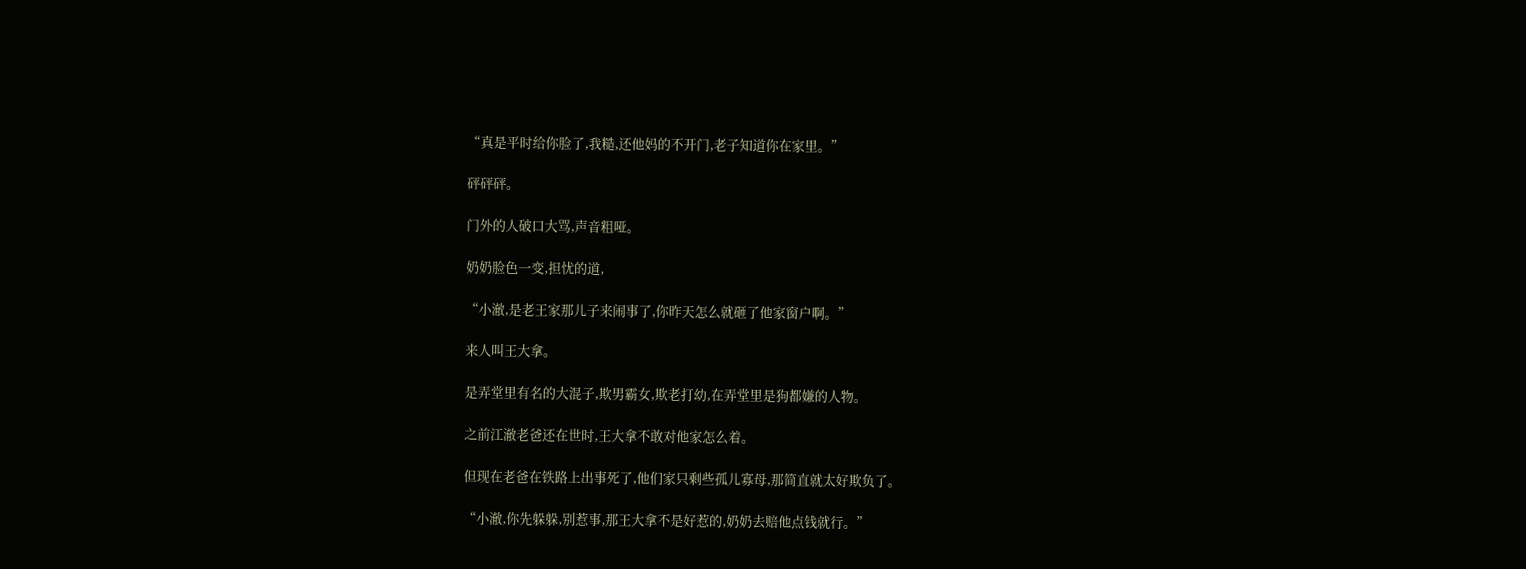“真是平时给你脸了,我糙,还他妈的不开门,老子知道你在家里。”

砰砰砰。

门外的人破口大骂,声音粗哑。

奶奶脸色一变,担忧的道,

“小澈,是老王家那儿子来闹事了,你昨天怎么就砸了他家窗户啊。”

来人叫王大拿。

是弄堂里有名的大混子,欺男霸女,欺老打幼,在弄堂里是狗都嫌的人物。

之前江澈老爸还在世时,王大拿不敢对他家怎么着。

但现在老爸在铁路上出事死了,他们家只剩些孤儿寡母,那简直就太好欺负了。

“小澈,你先躲躲,别惹事,那王大拿不是好惹的,奶奶去赔他点钱就行。”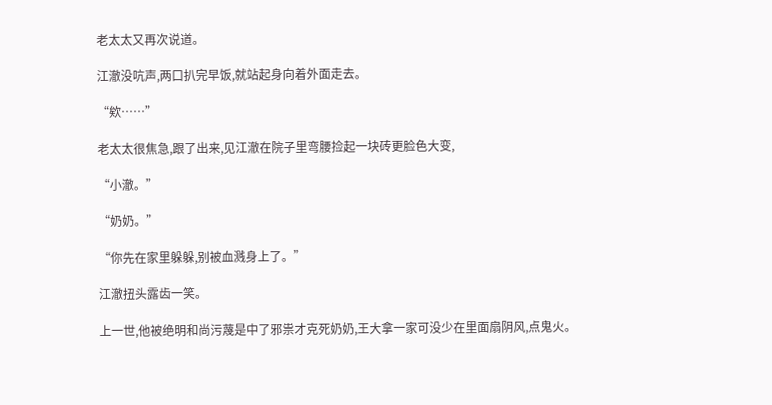老太太又再次说道。

江澈没吭声,两口扒完早饭,就站起身向着外面走去。

“欸……”

老太太很焦急,跟了出来,见江澈在院子里弯腰捡起一块砖更脸色大变,

“小澈。”

“奶奶。”

“你先在家里躲躲,别被血溅身上了。”

江澈扭头露齿一笑。

上一世,他被绝明和尚污蔑是中了邪祟才克死奶奶,王大拿一家可没少在里面扇阴风,点鬼火。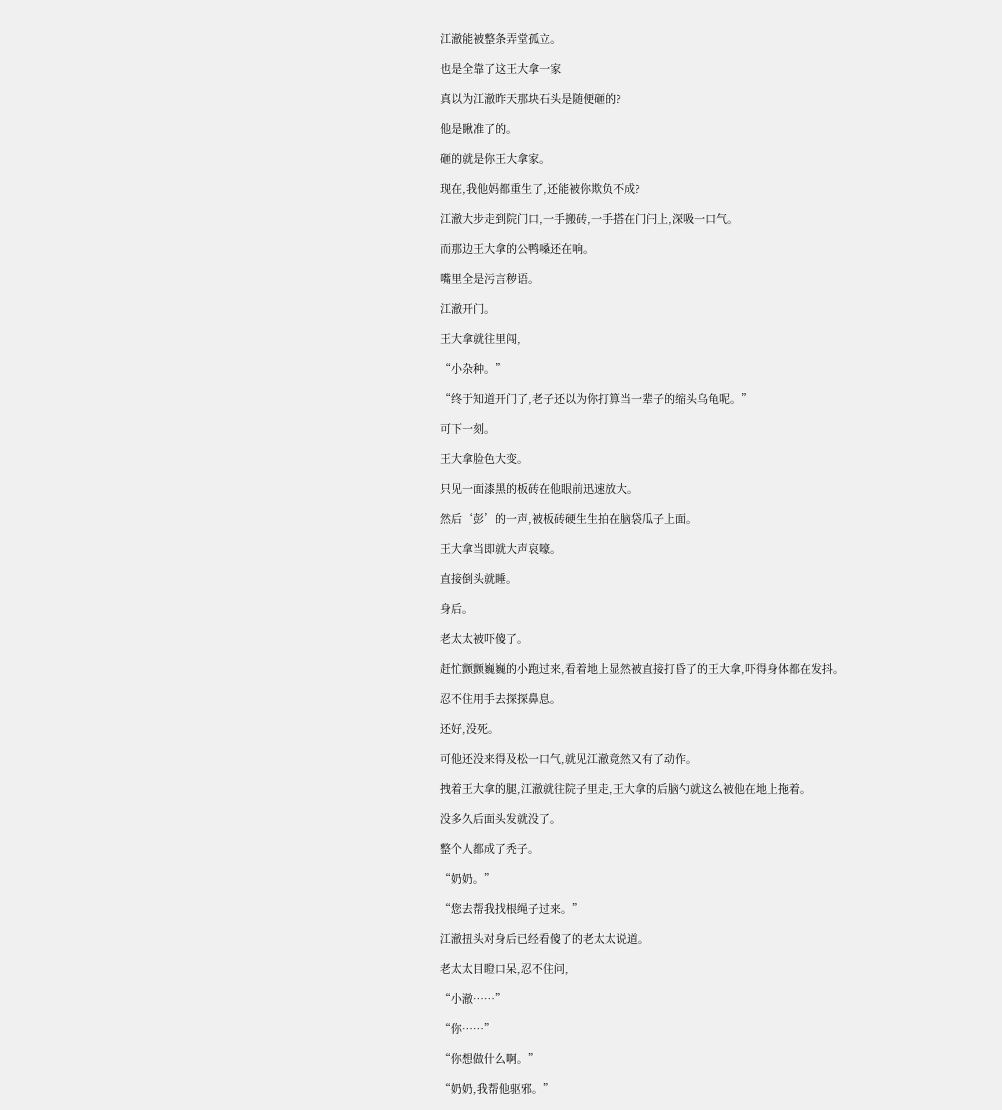江澈能被整条弄堂孤立。

也是全靠了这王大拿一家

真以为江澈昨天那块石头是随便砸的?

他是瞅准了的。

砸的就是你王大拿家。

现在,我他妈都重生了,还能被你欺负不成?

江澈大步走到院门口,一手搬砖,一手搭在门闩上,深吸一口气。

而那边王大拿的公鸭嗓还在响。

嘴里全是污言秽语。

江澈开门。

王大拿就往里闯,

“小杂种。”

“终于知道开门了,老子还以为你打算当一辈子的缩头乌龟呢。”

可下一刻。

王大拿脸色大变。

只见一面漆黑的板砖在他眼前迅速放大。

然后‘彭’的一声,被板砖硬生生拍在脑袋瓜子上面。

王大拿当即就大声哀嚎。

直接倒头就睡。

身后。

老太太被吓傻了。

赶忙颤颤巍巍的小跑过来,看着地上显然被直接打昏了的王大拿,吓得身体都在发抖。

忍不住用手去探探鼻息。

还好,没死。

可他还没来得及松一口气,就见江澈竟然又有了动作。

拽着王大拿的腿,江澈就往院子里走,王大拿的后脑勺就这么被他在地上拖着。

没多久后面头发就没了。

整个人都成了秃子。

“奶奶。”

“您去帮我找根绳子过来。”

江澈扭头对身后已经看傻了的老太太说道。

老太太目瞪口呆,忍不住问,

“小澈……”

“你……”

“你想做什么啊。”

“奶奶,我帮他驱邪。”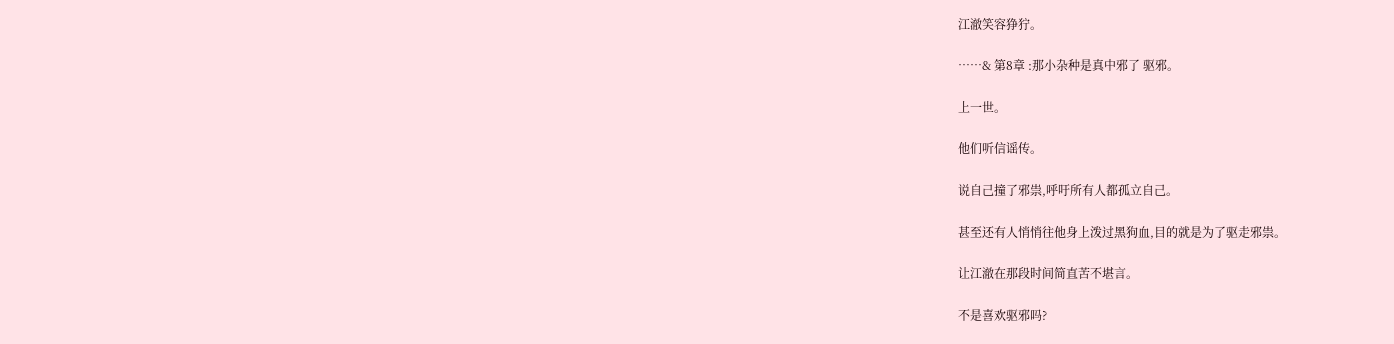江澈笑容狰狞。

……& 第8章 :那小杂种是真中邪了 驱邪。

上一世。

他们听信谣传。

说自己撞了邪祟,呼吁所有人都孤立自己。

甚至还有人悄悄往他身上泼过黑狗血,目的就是为了驱走邪祟。

让江澈在那段时间简直苦不堪言。

不是喜欢驱邪吗?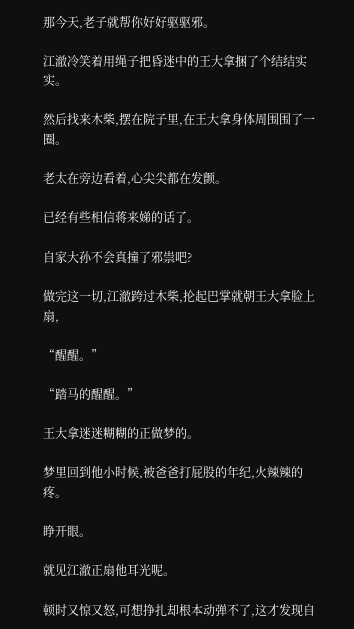那今天,老子就帮你好好驱驱邪。

江澈冷笑着用绳子把昏迷中的王大拿捆了个结结实实。

然后找来木柴,摆在院子里,在王大拿身体周围围了一圈。

老太在旁边看着,心尖尖都在发颤。

已经有些相信蒋来娣的话了。

自家大孙不会真撞了邪祟吧?

做完这一切,江澈跨过木柴,抡起巴掌就朝王大拿脸上扇,

“醒醒。”

“踏马的醒醒。”

王大拿迷迷糊糊的正做梦的。

梦里回到他小时候,被爸爸打屁股的年纪,火辣辣的疼。

睁开眼。

就见江澈正扇他耳光呢。

顿时又惊又怒,可想挣扎却根本动弹不了,这才发现自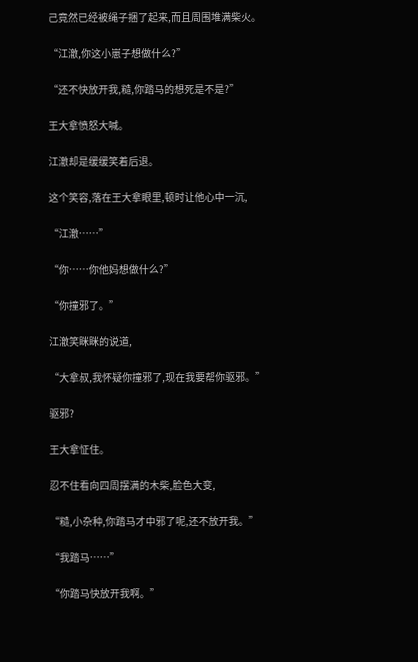己竟然已经被绳子捆了起来,而且周围堆满柴火。

“江澈,你这小崽子想做什么?”

“还不快放开我,糙,你踏马的想死是不是?”

王大拿愤怒大喊。

江澈却是缓缓笑着后退。

这个笑容,落在王大拿眼里,顿时让他心中一沉,

“江澈……”

“你……你他妈想做什么?”

“你撞邪了。”

江澈笑眯眯的说道,

“大拿叔,我怀疑你撞邪了,现在我要帮你驱邪。”

驱邪?

王大拿怔住。

忍不住看向四周摆满的木柴,脸色大变,

“糙,小杂种,你踏马才中邪了呢,还不放开我。”

“我踏马……”

“你踏马快放开我啊。”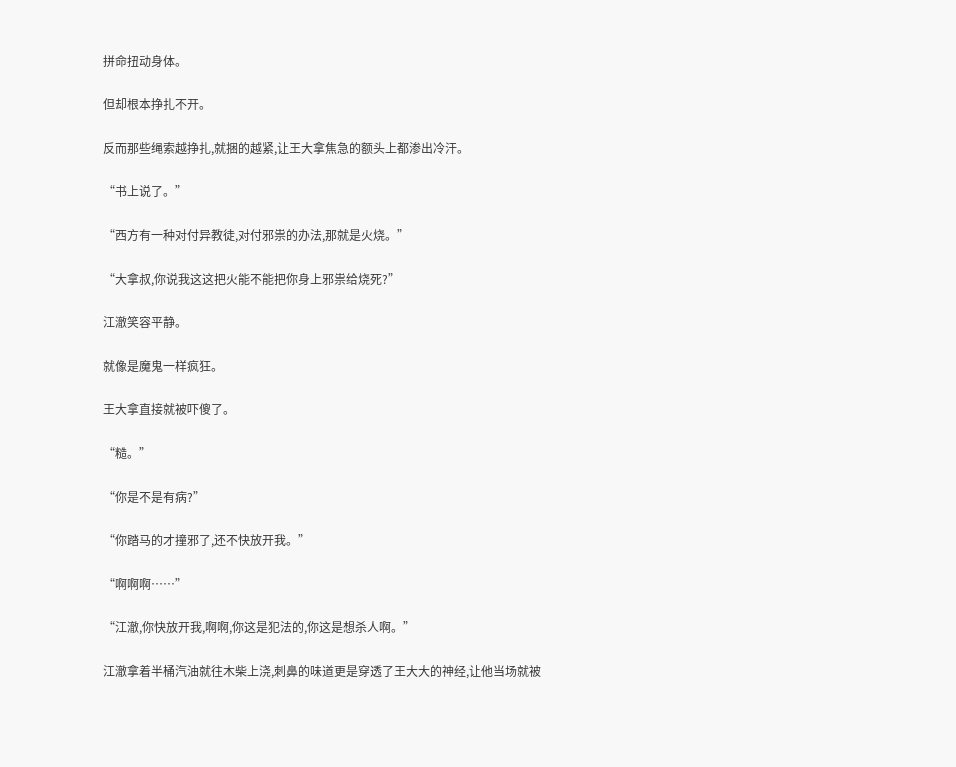拼命扭动身体。

但却根本挣扎不开。

反而那些绳索越挣扎,就捆的越紧,让王大拿焦急的额头上都渗出冷汗。

“书上说了。”

“西方有一种对付异教徒,对付邪祟的办法,那就是火烧。”

“大拿叔,你说我这这把火能不能把你身上邪祟给烧死?”

江澈笑容平静。

就像是魔鬼一样疯狂。

王大拿直接就被吓傻了。

“糙。”

“你是不是有病?”

“你踏马的才撞邪了,还不快放开我。”

“啊啊啊……”

“江澈,你快放开我,啊啊,你这是犯法的,你这是想杀人啊。”

江澈拿着半桶汽油就往木柴上浇,刺鼻的味道更是穿透了王大大的神经,让他当场就被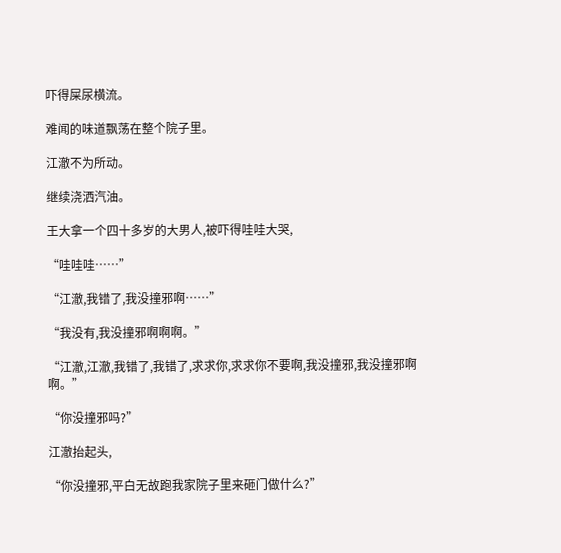吓得屎尿横流。

难闻的味道飘荡在整个院子里。

江澈不为所动。

继续浇洒汽油。

王大拿一个四十多岁的大男人,被吓得哇哇大哭,

“哇哇哇……”

“江澈,我错了,我没撞邪啊……”

“我没有,我没撞邪啊啊啊。”

“江澈,江澈,我错了,我错了,求求你,求求你不要啊,我没撞邪,我没撞邪啊啊。”

“你没撞邪吗?”

江澈抬起头,

“你没撞邪,平白无故跑我家院子里来砸门做什么?”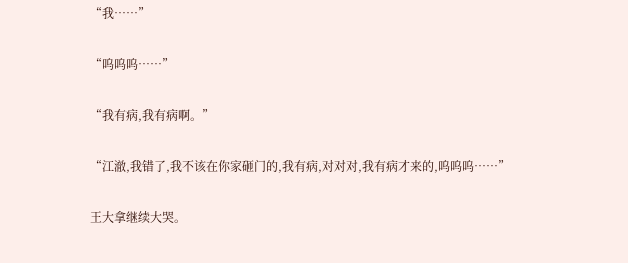“我……”

“呜呜呜……”

“我有病,我有病啊。”

“江澈,我错了,我不该在你家砸门的,我有病,对对对,我有病才来的,呜呜呜……”

王大拿继续大哭。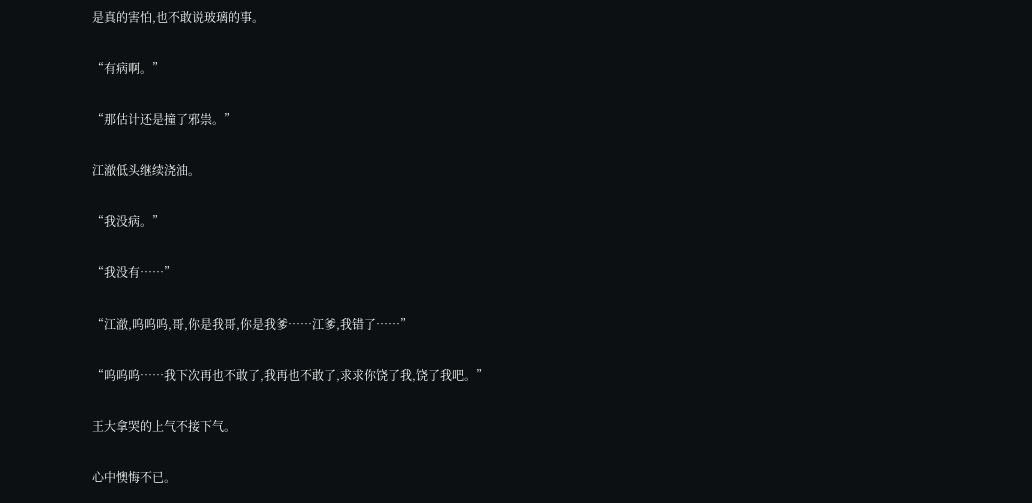是真的害怕,也不敢说玻璃的事。

“有病啊。”

“那估计还是撞了邪祟。”

江澈低头继续浇油。

“我没病。”

“我没有……”

“江澈,呜呜呜,哥,你是我哥,你是我爹……江爹,我错了……”

“呜呜呜……我下次再也不敢了,我再也不敢了,求求你饶了我,饶了我吧。”

王大拿哭的上气不接下气。

心中懊悔不已。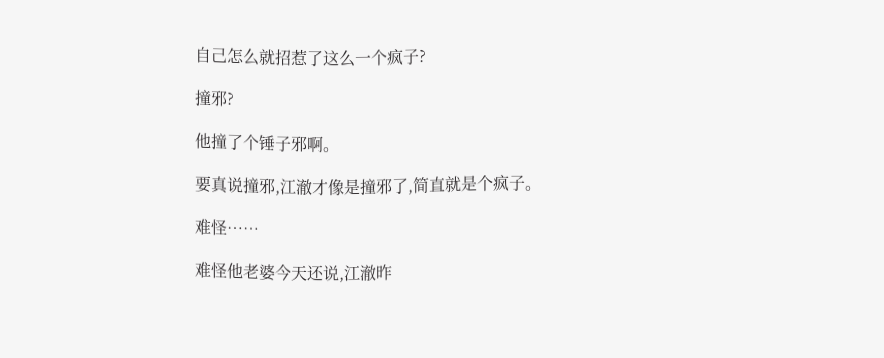自己怎么就招惹了这么一个疯子?

撞邪?

他撞了个锤子邪啊。

要真说撞邪,江澈才像是撞邪了,简直就是个疯子。

难怪……

难怪他老婆今天还说,江澈昨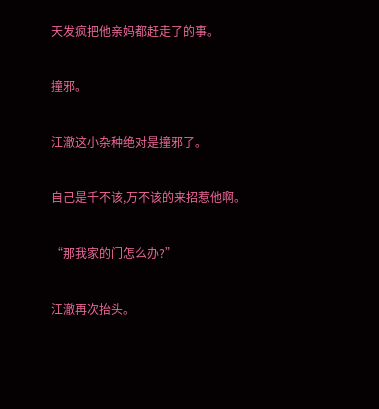天发疯把他亲妈都赶走了的事。

撞邪。

江澈这小杂种绝对是撞邪了。

自己是千不该,万不该的来招惹他啊。

“那我家的门怎么办?”

江澈再次抬头。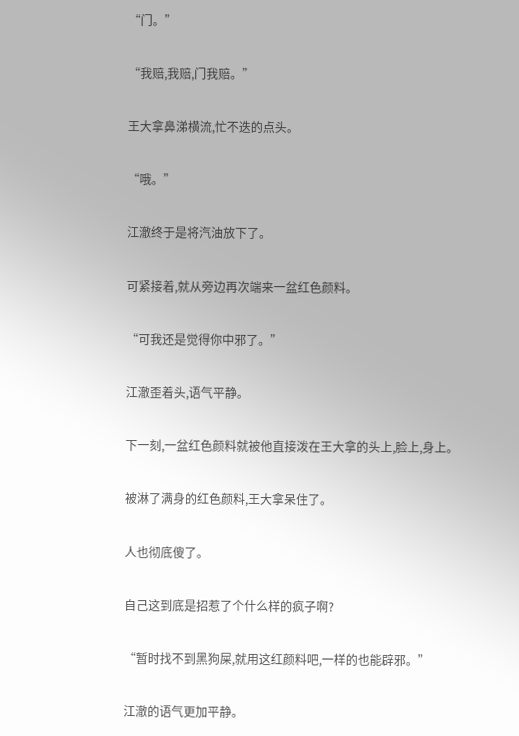“门。”

“我赔,我赔,门我赔。”

王大拿鼻涕横流,忙不迭的点头。

“哦。”

江澈终于是将汽油放下了。

可紧接着,就从旁边再次端来一盆红色颜料。

“可我还是觉得你中邪了。”

江澈歪着头,语气平静。

下一刻,一盆红色颜料就被他直接泼在王大拿的头上,脸上,身上。

被淋了满身的红色颜料,王大拿呆住了。

人也彻底傻了。

自己这到底是招惹了个什么样的疯子啊?

“暂时找不到黑狗屎,就用这红颜料吧,一样的也能辟邪。”

江澈的语气更加平静。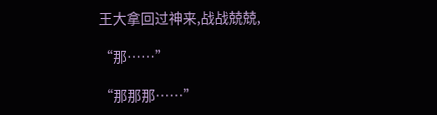王大拿回过神来,战战兢兢,

“那……”

“那那那……”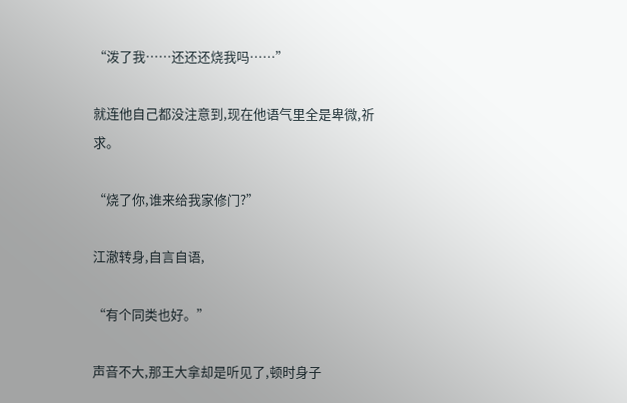“泼了我……还还还烧我吗……”

就连他自己都没注意到,现在他语气里全是卑微,祈求。

“烧了你,谁来给我家修门?”

江澈转身,自言自语,

“有个同类也好。”

声音不大,那王大拿却是听见了,顿时身子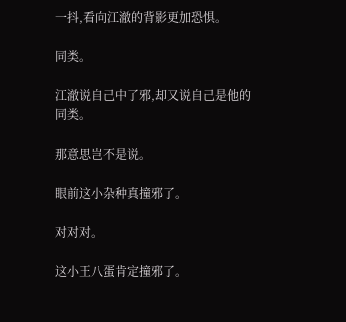一抖,看向江澈的背影更加恐惧。

同类。

江澈说自己中了邪,却又说自己是他的同类。

那意思岂不是说。

眼前这小杂种真撞邪了。

对对对。

这小王八蛋肯定撞邪了。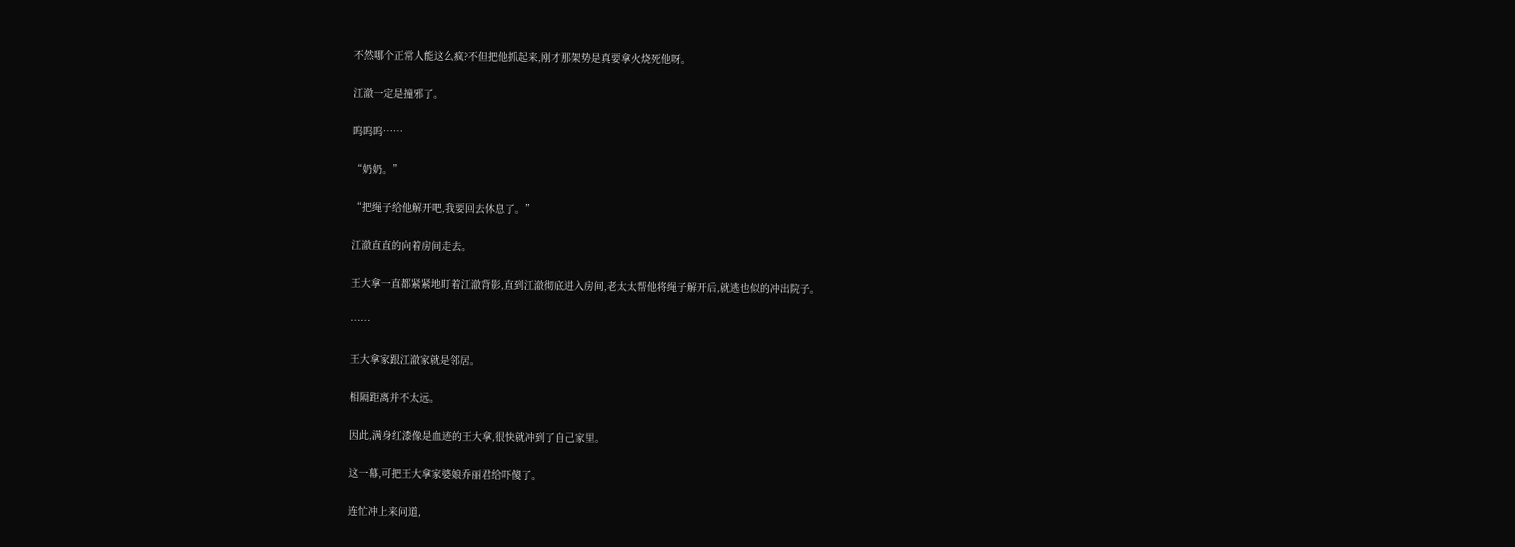不然哪个正常人能这么疯?不但把他抓起来,刚才那架势是真要拿火烧死他呀。

江澈一定是撞邪了。

呜呜呜……

“奶奶。”

“把绳子给他解开吧,我要回去休息了。”

江澈直直的向着房间走去。

王大拿一直都紧紧地盯着江澈背影,直到江澈彻底进入房间,老太太帮他将绳子解开后,就逃也似的冲出院子。

……

王大拿家跟江澈家就是邻居。

相隔距离并不太远。

因此,满身红漆像是血迹的王大拿,很快就冲到了自己家里。

这一幕,可把王大拿家婆娘乔丽君给吓傻了。

连忙冲上来问道,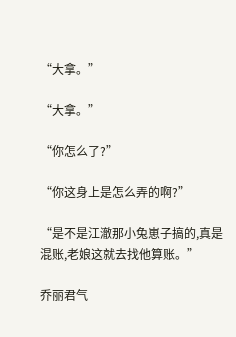“大拿。”

“大拿。”

“你怎么了?”

“你这身上是怎么弄的啊?”

“是不是江澈那小兔崽子搞的,真是混账,老娘这就去找他算账。”

乔丽君气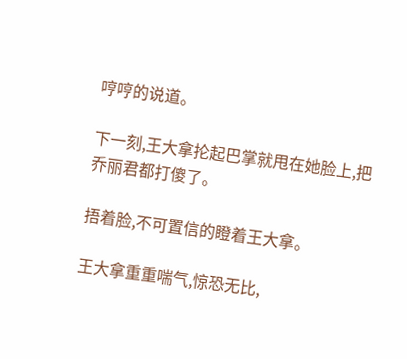哼哼的说道。

下一刻,王大拿抡起巴掌就甩在她脸上,把乔丽君都打傻了。

捂着脸,不可置信的瞪着王大拿。

王大拿重重喘气,惊恐无比,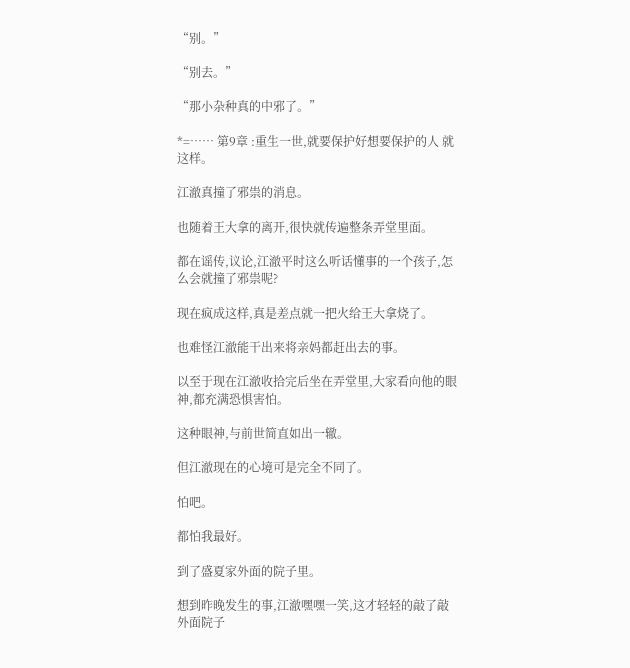“别。”

“别去。”

“那小杂种真的中邪了。”

*=…… 第9章 :重生一世,就要保护好想要保护的人 就这样。

江澈真撞了邪祟的消息。

也随着王大拿的离开,很快就传遍整条弄堂里面。

都在谣传,议论,江澈平时这么听话懂事的一个孩子,怎么会就撞了邪祟呢?

现在疯成这样,真是差点就一把火给王大拿烧了。

也难怪江澈能干出来将亲妈都赶出去的事。

以至于现在江澈收拾完后坐在弄堂里,大家看向他的眼神,都充满恐惧害怕。

这种眼神,与前世简直如出一辙。

但江澈现在的心境可是完全不同了。

怕吧。

都怕我最好。

到了盛夏家外面的院子里。

想到昨晚发生的事,江澈嘿嘿一笑,这才轻轻的敲了敲外面院子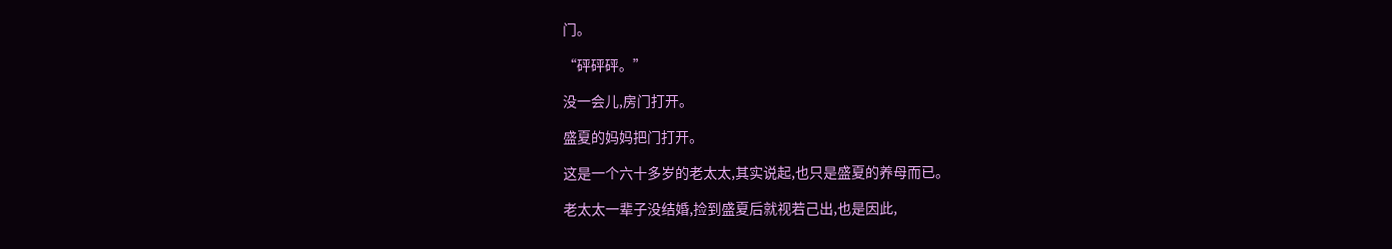门。

“砰砰砰。”

没一会儿,房门打开。

盛夏的妈妈把门打开。

这是一个六十多岁的老太太,其实说起,也只是盛夏的养母而已。

老太太一辈子没结婚,捡到盛夏后就视若己出,也是因此,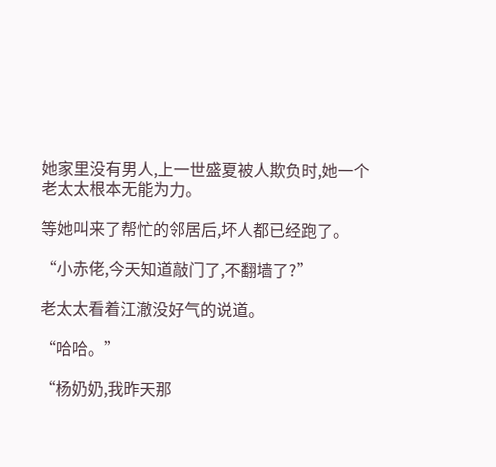她家里没有男人,上一世盛夏被人欺负时,她一个老太太根本无能为力。

等她叫来了帮忙的邻居后,坏人都已经跑了。

“小赤佬,今天知道敲门了,不翻墙了?”

老太太看着江澈没好气的说道。

“哈哈。”

“杨奶奶,我昨天那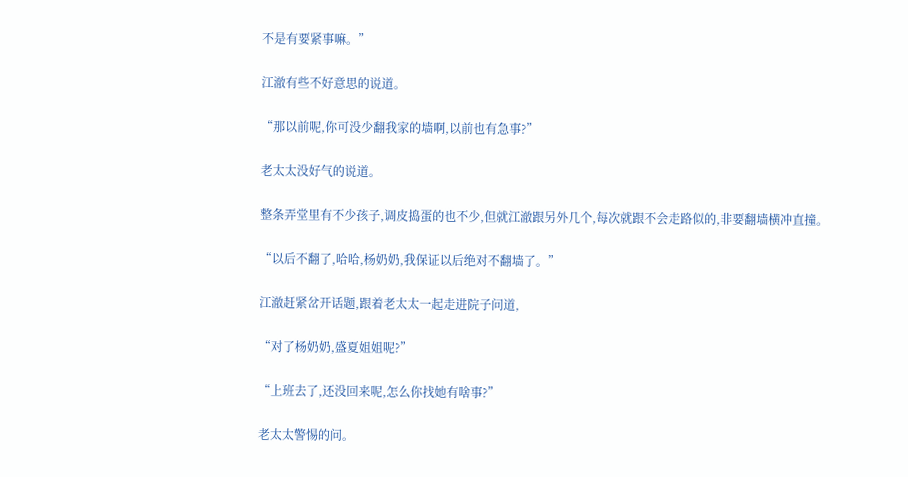不是有要紧事嘛。”

江澈有些不好意思的说道。

“那以前呢,你可没少翻我家的墙啊,以前也有急事?”

老太太没好气的说道。

整条弄堂里有不少孩子,调皮捣蛋的也不少,但就江澈跟另外几个,每次就跟不会走路似的,非要翻墙横冲直撞。

“以后不翻了,哈哈,杨奶奶,我保证以后绝对不翻墙了。”

江澈赶紧岔开话题,跟着老太太一起走进院子问道,

“对了杨奶奶,盛夏姐姐呢?”

“上班去了,还没回来呢,怎么你找她有啥事?”

老太太警惕的问。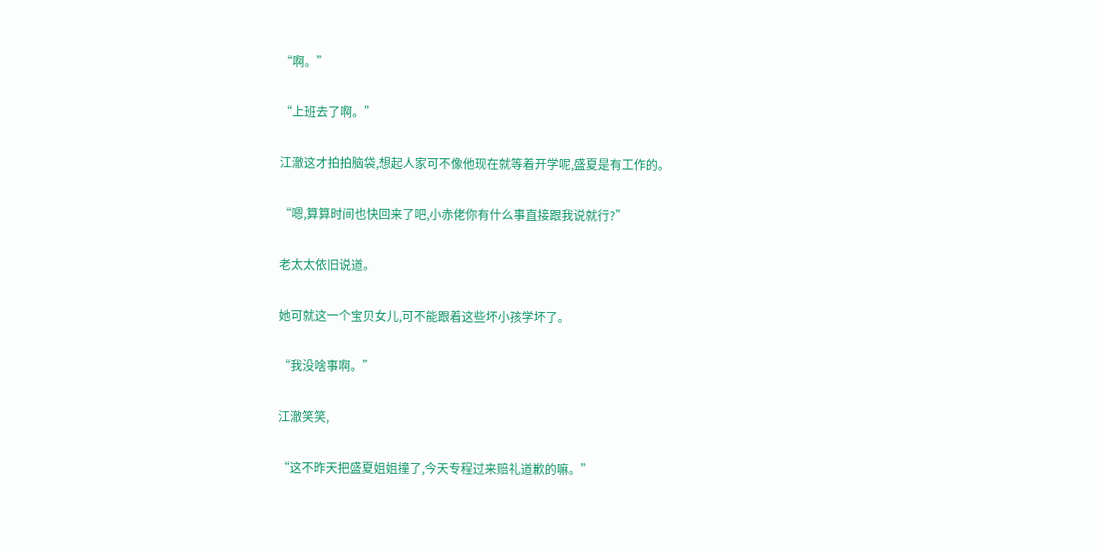“啊。”

“上班去了啊。”

江澈这才拍拍脑袋,想起人家可不像他现在就等着开学呢,盛夏是有工作的。

“嗯,算算时间也快回来了吧,小赤佬你有什么事直接跟我说就行?”

老太太依旧说道。

她可就这一个宝贝女儿,可不能跟着这些坏小孩学坏了。

“我没啥事啊。”

江澈笑笑,

“这不昨天把盛夏姐姐撞了,今天专程过来赔礼道歉的嘛。”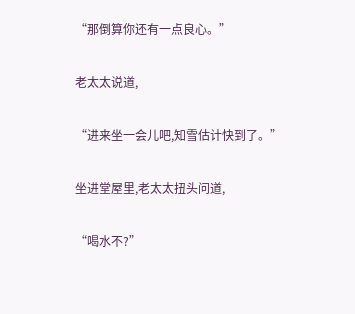“那倒算你还有一点良心。”

老太太说道,

“进来坐一会儿吧,知雪估计快到了。”

坐进堂屋里,老太太扭头问道,

“喝水不?”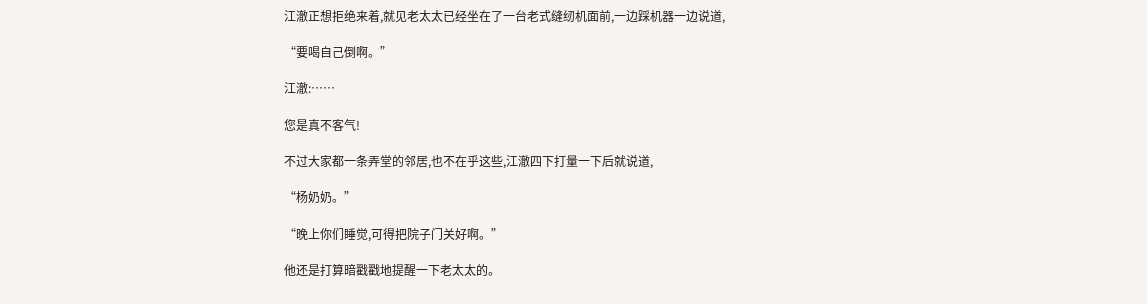江澈正想拒绝来着,就见老太太已经坐在了一台老式缝纫机面前,一边踩机器一边说道,

“要喝自己倒啊。”

江澈:……

您是真不客气!

不过大家都一条弄堂的邻居,也不在乎这些,江澈四下打量一下后就说道,

“杨奶奶。”

“晚上你们睡觉,可得把院子门关好啊。”

他还是打算暗戳戳地提醒一下老太太的。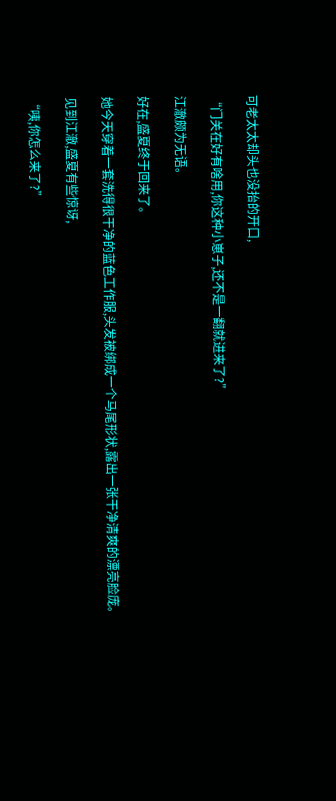可老太太却头也没抬的开口,

“门关在好有啥用,你这种小崽子,还不是一翻就进来了?”

江澈颇为无语。

好在,盛夏终于回来了。

她今天穿着一套洗得很干净的蓝色工作服,头发被绑成一个马尾形状,露出一张干净清爽的漂亮脸庞。

见到江澈,盛夏有些惊讶,

“咦,你怎么来了?”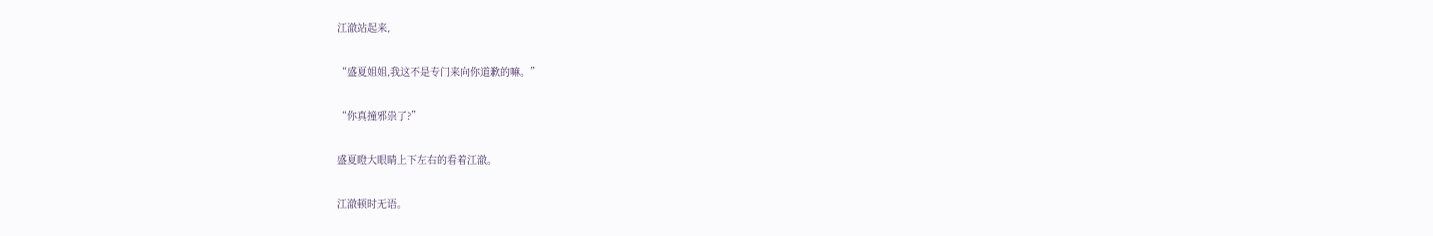江澈站起来,

“盛夏姐姐,我这不是专门来向你道歉的嘛。”

“你真撞邪祟了?”

盛夏瞪大眼睛上下左右的看着江澈。

江澈顿时无语。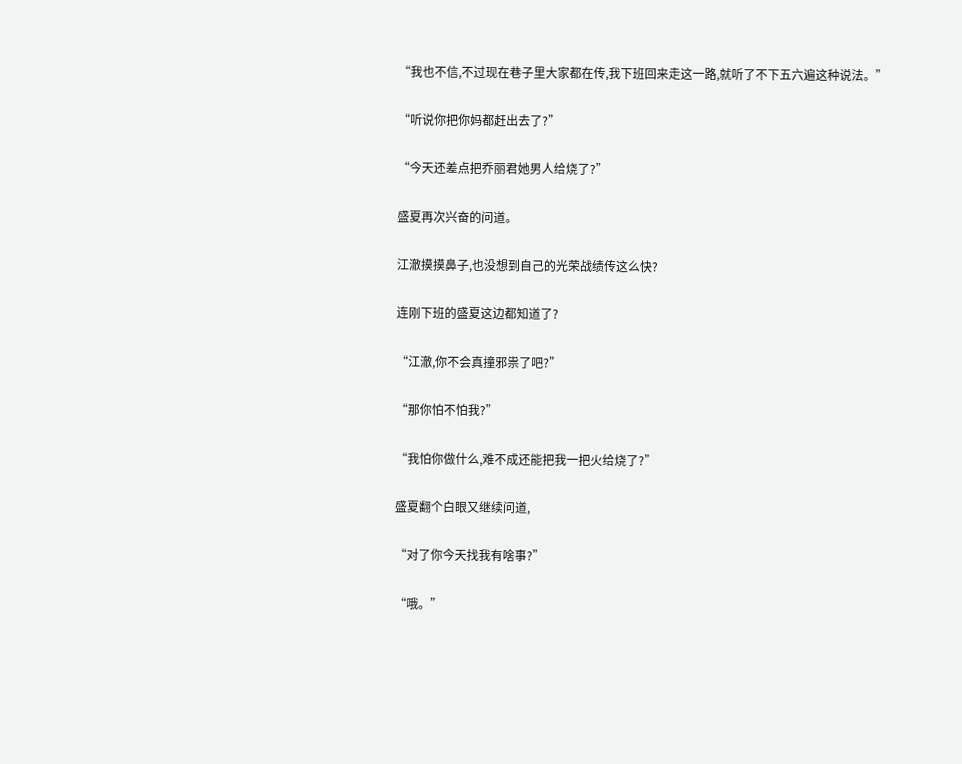“我也不信,不过现在巷子里大家都在传,我下班回来走这一路,就听了不下五六遍这种说法。”

“听说你把你妈都赶出去了?”

“今天还差点把乔丽君她男人给烧了?”

盛夏再次兴奋的问道。

江澈摸摸鼻子,也没想到自己的光荣战绩传这么快?

连刚下班的盛夏这边都知道了?

“江澈,你不会真撞邪祟了吧?”

“那你怕不怕我?”

“我怕你做什么,难不成还能把我一把火给烧了?”

盛夏翻个白眼又继续问道,

“对了你今天找我有啥事?”

“哦。”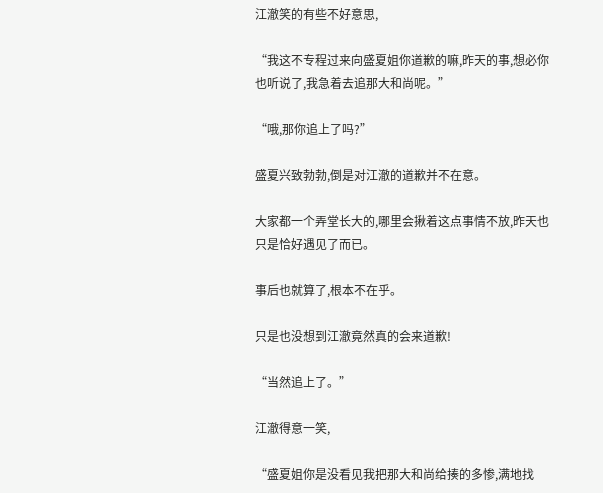江澈笑的有些不好意思,

“我这不专程过来向盛夏姐你道歉的嘛,昨天的事,想必你也听说了,我急着去追那大和尚呢。”

“哦,那你追上了吗?”

盛夏兴致勃勃,倒是对江澈的道歉并不在意。

大家都一个弄堂长大的,哪里会揪着这点事情不放,昨天也只是恰好遇见了而已。

事后也就算了,根本不在乎。

只是也没想到江澈竟然真的会来道歉!

“当然追上了。”

江澈得意一笑,

“盛夏姐你是没看见我把那大和尚给揍的多惨,满地找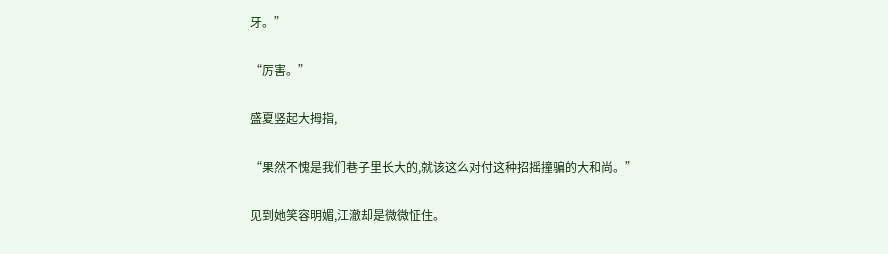牙。”

“厉害。”

盛夏竖起大拇指,

“果然不愧是我们巷子里长大的,就该这么对付这种招摇撞骗的大和尚。”

见到她笑容明媚,江澈却是微微怔住。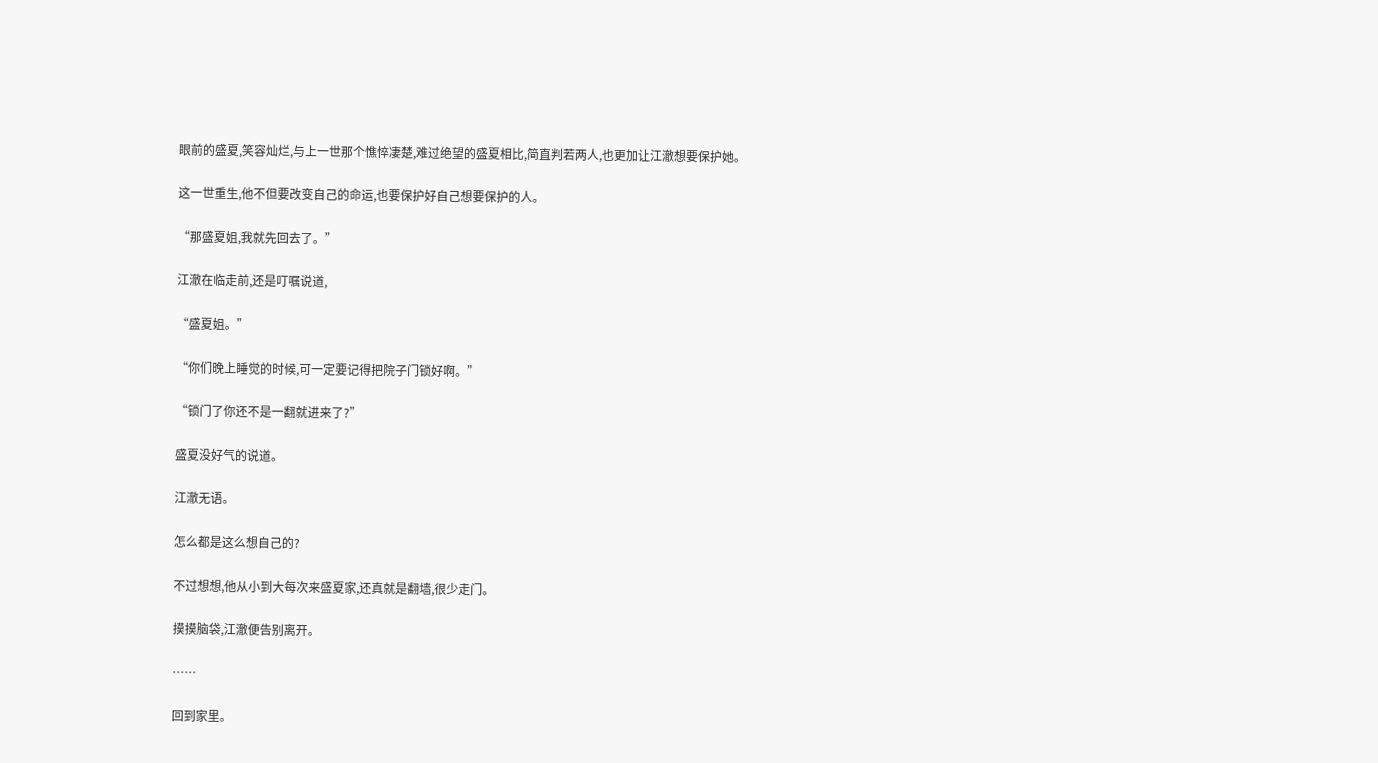眼前的盛夏,笑容灿烂,与上一世那个憔悴凄楚,难过绝望的盛夏相比,简直判若两人,也更加让江澈想要保护她。

这一世重生,他不但要改变自己的命运,也要保护好自己想要保护的人。

“那盛夏姐,我就先回去了。”

江澈在临走前,还是叮嘱说道,

“盛夏姐。”

“你们晚上睡觉的时候,可一定要记得把院子门锁好啊。”

“锁门了你还不是一翻就进来了?”

盛夏没好气的说道。

江澈无语。

怎么都是这么想自己的?

不过想想,他从小到大每次来盛夏家,还真就是翻墙,很少走门。

摸摸脑袋,江澈便告别离开。

……

回到家里。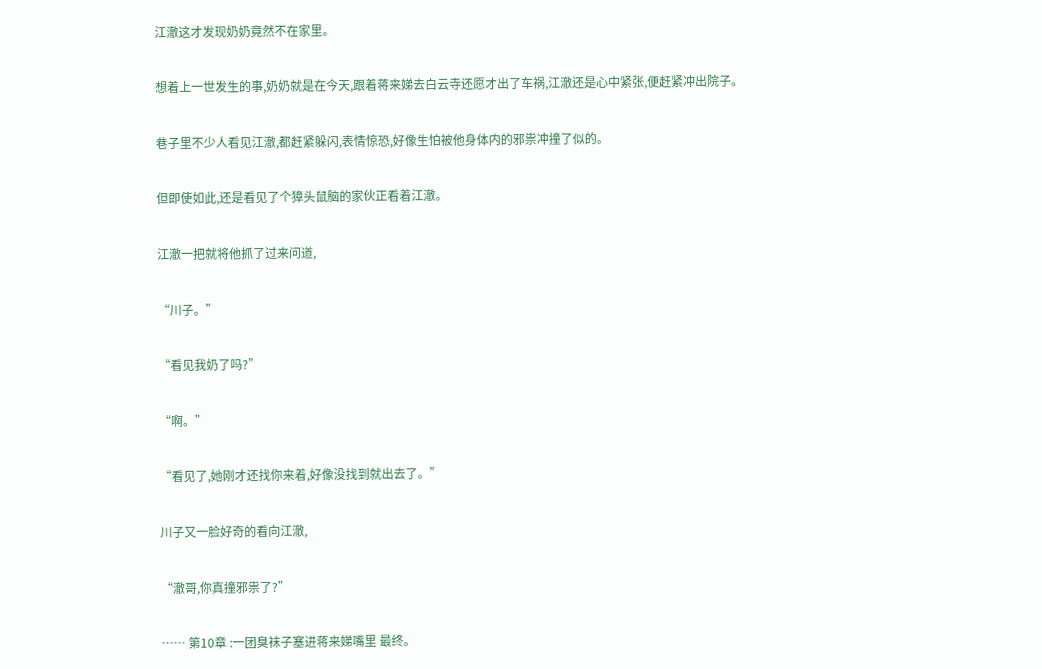江澈这才发现奶奶竟然不在家里。

想着上一世发生的事,奶奶就是在今天,跟着蒋来娣去白云寺还愿才出了车祸,江澈还是心中紧张,便赶紧冲出院子。

巷子里不少人看见江澈,都赶紧躲闪,表情惊恐,好像生怕被他身体内的邪祟冲撞了似的。

但即使如此,还是看见了个獐头鼠脑的家伙正看着江澈。

江澈一把就将他抓了过来问道,

“川子。”

“看见我奶了吗?”

“啊。”

“看见了,她刚才还找你来着,好像没找到就出去了。”

川子又一脸好奇的看向江澈,

“澈哥,你真撞邪祟了?”

…… 第10章 :一团臭袜子塞进蒋来娣嘴里 最终。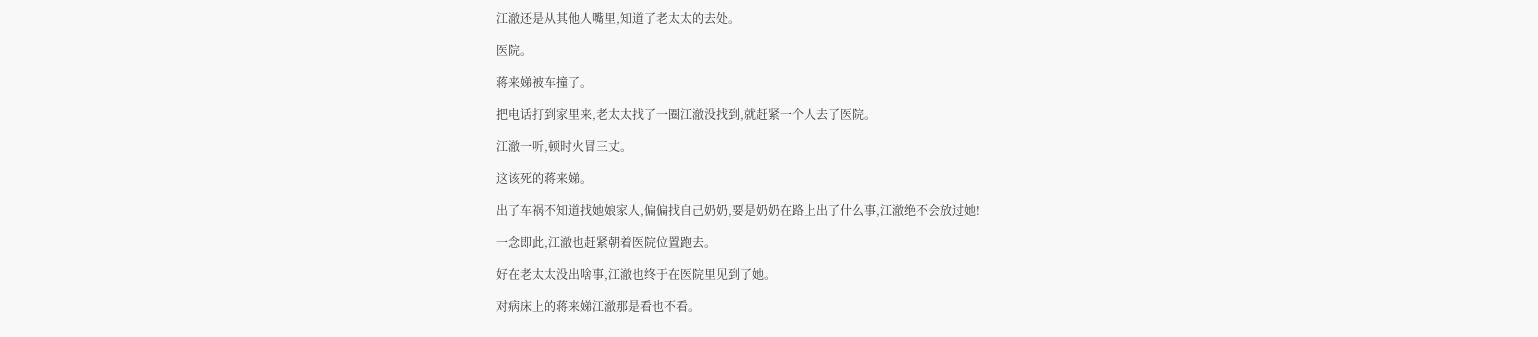江澈还是从其他人嘴里,知道了老太太的去处。

医院。

蒋来娣被车撞了。

把电话打到家里来,老太太找了一圈江澈没找到,就赶紧一个人去了医院。

江澈一听,顿时火冒三丈。

这该死的蒋来娣。

出了车祸不知道找她娘家人,偏偏找自己奶奶,要是奶奶在路上出了什么事,江澈绝不会放过她!

一念即此,江澈也赶紧朝着医院位置跑去。

好在老太太没出啥事,江澈也终于在医院里见到了她。

对病床上的蒋来娣江澈那是看也不看。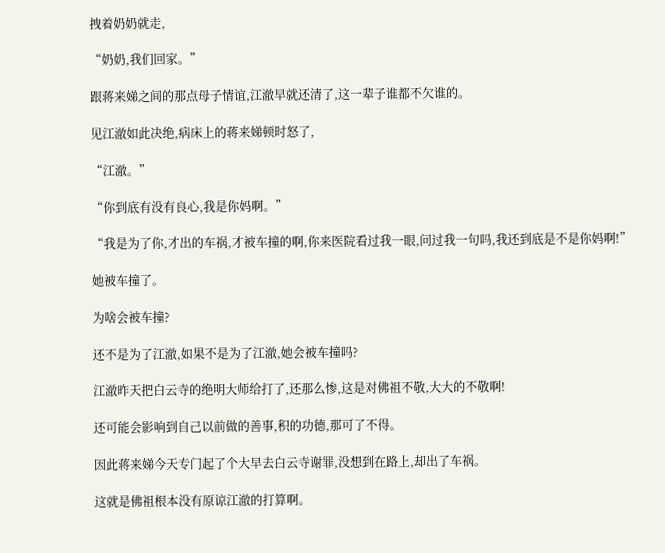拽着奶奶就走,

“奶奶,我们回家。”

跟蒋来娣之间的那点母子情谊,江澈早就还清了,这一辈子谁都不欠谁的。

见江澈如此决绝,病床上的蒋来娣顿时怒了,

“江澈。”

“你到底有没有良心,我是你妈啊。”

“我是为了你,才出的车祸,才被车撞的啊,你来医院看过我一眼,问过我一句吗,我还到底是不是你妈啊!”

她被车撞了。

为啥会被车撞?

还不是为了江澈,如果不是为了江澈,她会被车撞吗?

江澈昨天把白云寺的绝明大师给打了,还那么惨,这是对佛祖不敬,大大的不敬啊!

还可能会影响到自己以前做的善事,积的功德,那可了不得。

因此蒋来娣今天专门起了个大早去白云寺谢罪,没想到在路上,却出了车祸。

这就是佛祖根本没有原谅江澈的打算啊。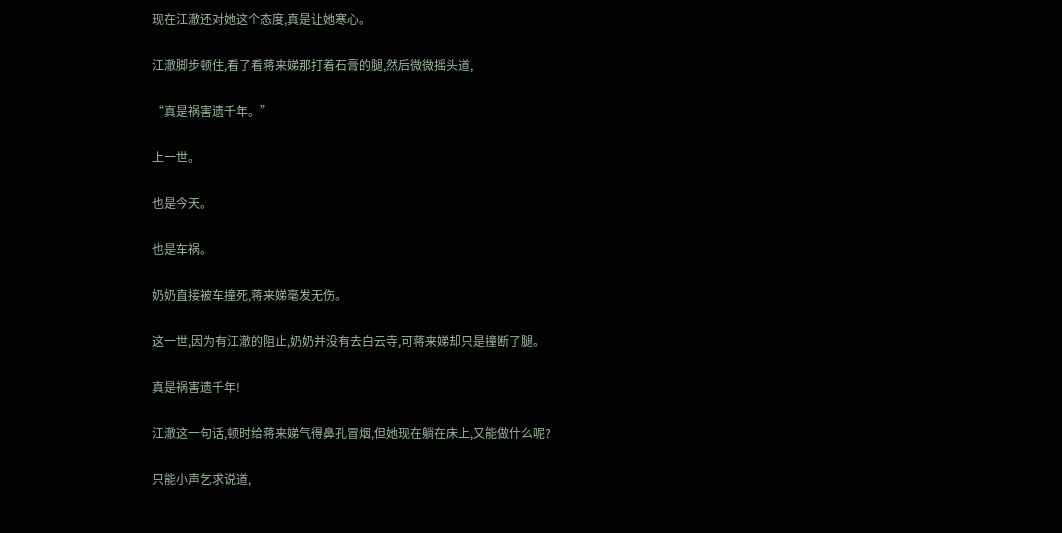现在江澈还对她这个态度,真是让她寒心。

江澈脚步顿住,看了看蒋来娣那打着石膏的腿,然后微微摇头道,

“真是祸害遗千年。”

上一世。

也是今天。

也是车祸。

奶奶直接被车撞死,蒋来娣毫发无伤。

这一世,因为有江澈的阻止,奶奶并没有去白云寺,可蒋来娣却只是撞断了腿。

真是祸害遗千年!

江澈这一句话,顿时给蒋来娣气得鼻孔冒烟,但她现在躺在床上,又能做什么呢?

只能小声乞求说道,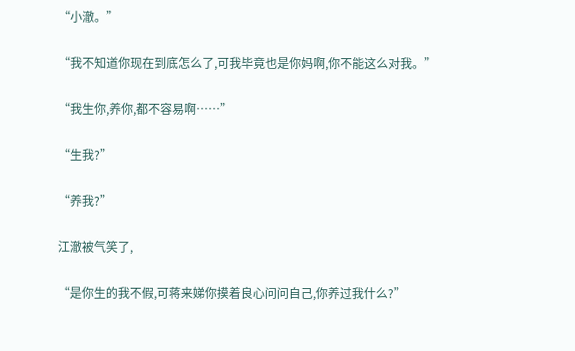“小澈。”

“我不知道你现在到底怎么了,可我毕竟也是你妈啊,你不能这么对我。”

“我生你,养你,都不容易啊……”

“生我?”

“养我?”

江澈被气笑了,

“是你生的我不假,可蒋来娣你摸着良心问问自己,你养过我什么?”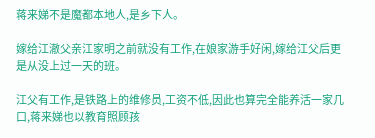蒋来娣不是魔都本地人,是乡下人。

嫁给江澈父亲江家明之前就没有工作,在娘家游手好闲,嫁给江父后更是从没上过一天的班。

江父有工作,是铁路上的维修员,工资不低,因此也算完全能养活一家几口,蒋来娣也以教育照顾孩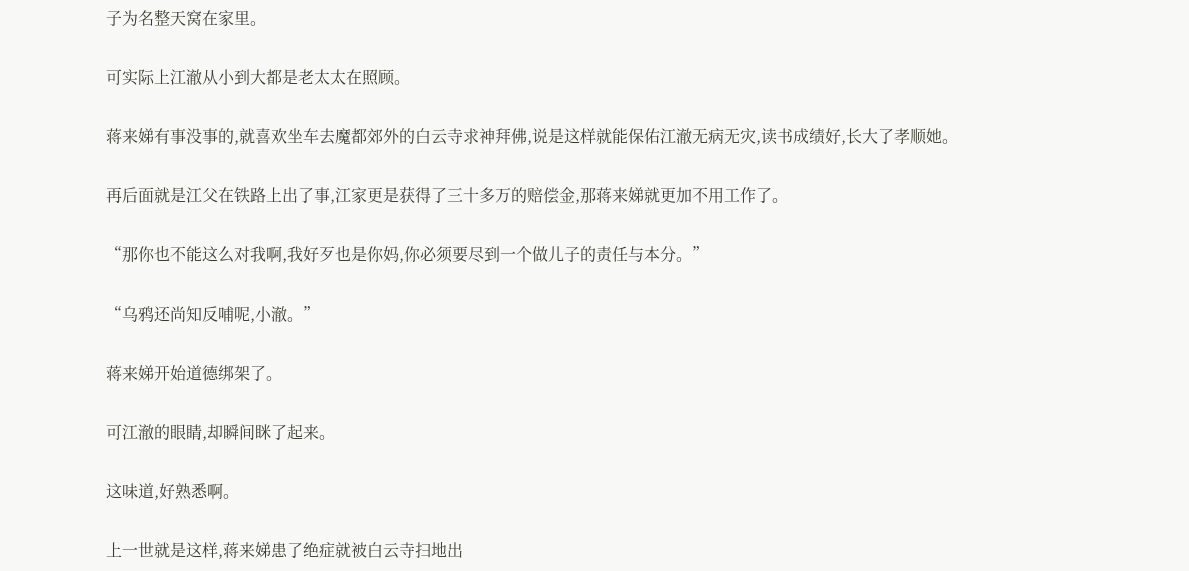子为名整天窝在家里。

可实际上江澈从小到大都是老太太在照顾。

蒋来娣有事没事的,就喜欢坐车去魔都郊外的白云寺求神拜佛,说是这样就能保佑江澈无病无灾,读书成绩好,长大了孝顺她。

再后面就是江父在铁路上出了事,江家更是获得了三十多万的赔偿金,那蒋来娣就更加不用工作了。

“那你也不能这么对我啊,我好歹也是你妈,你必须要尽到一个做儿子的责任与本分。”

“乌鸦还尚知反哺呢,小澈。”

蒋来娣开始道德绑架了。

可江澈的眼睛,却瞬间眯了起来。

这味道,好熟悉啊。

上一世就是这样,蒋来娣患了绝症就被白云寺扫地出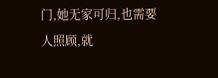门,她无家可归,也需要人照顾,就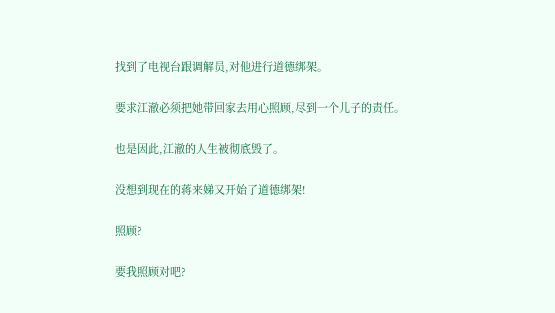找到了电视台跟调解员,对他进行道德绑架。

要求江澈必须把她带回家去用心照顾,尽到一个儿子的责任。

也是因此,江澈的人生被彻底毁了。

没想到现在的蒋来娣又开始了道德绑架!

照顾?

要我照顾对吧?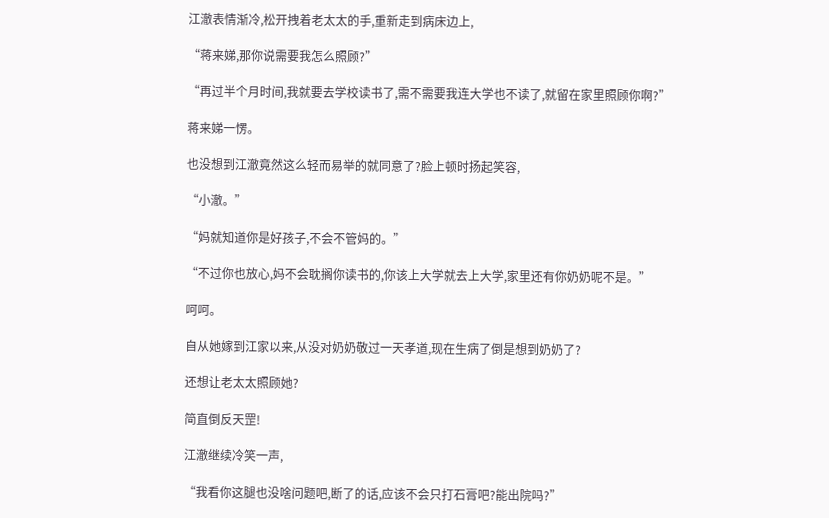江澈表情渐冷,松开拽着老太太的手,重新走到病床边上,

“蒋来娣,那你说需要我怎么照顾?”

“再过半个月时间,我就要去学校读书了,需不需要我连大学也不读了,就留在家里照顾你啊?”

蒋来娣一愣。

也没想到江澈竟然这么轻而易举的就同意了?脸上顿时扬起笑容,

“小澈。”

“妈就知道你是好孩子,不会不管妈的。”

“不过你也放心,妈不会耽搁你读书的,你该上大学就去上大学,家里还有你奶奶呢不是。”

呵呵。

自从她嫁到江家以来,从没对奶奶敬过一天孝道,现在生病了倒是想到奶奶了?

还想让老太太照顾她?

简直倒反天罡!

江澈继续冷笑一声,

“我看你这腿也没啥问题吧,断了的话,应该不会只打石膏吧?能出院吗?”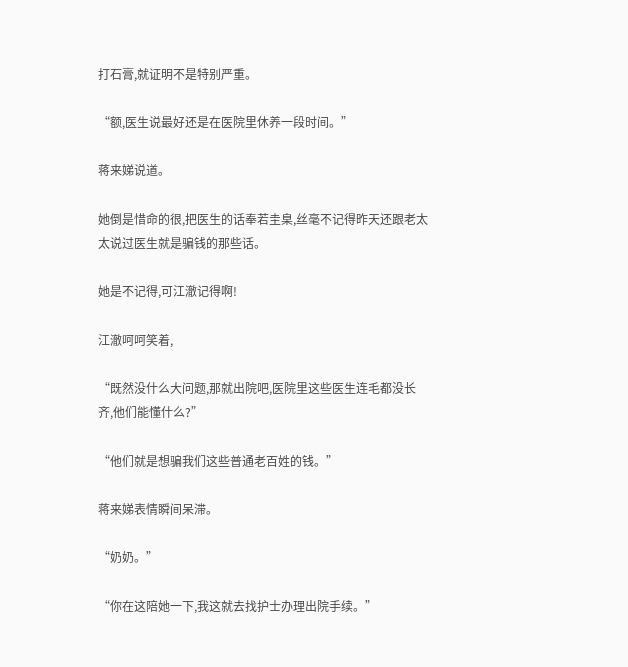打石膏,就证明不是特别严重。

“额,医生说最好还是在医院里休养一段时间。”

蒋来娣说道。

她倒是惜命的很,把医生的话奉若圭臬,丝毫不记得昨天还跟老太太说过医生就是骗钱的那些话。

她是不记得,可江澈记得啊!

江澈呵呵笑着,

“既然没什么大问题,那就出院吧,医院里这些医生连毛都没长齐,他们能懂什么?”

“他们就是想骗我们这些普通老百姓的钱。”

蒋来娣表情瞬间呆滞。

“奶奶。”

“你在这陪她一下,我这就去找护士办理出院手续。”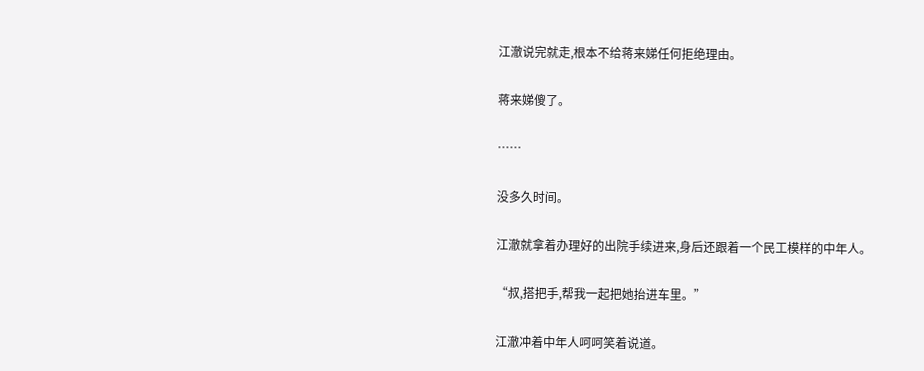江澈说完就走,根本不给蒋来娣任何拒绝理由。

蒋来娣傻了。

……

没多久时间。

江澈就拿着办理好的出院手续进来,身后还跟着一个民工模样的中年人。

“叔,搭把手,帮我一起把她抬进车里。”

江澈冲着中年人呵呵笑着说道。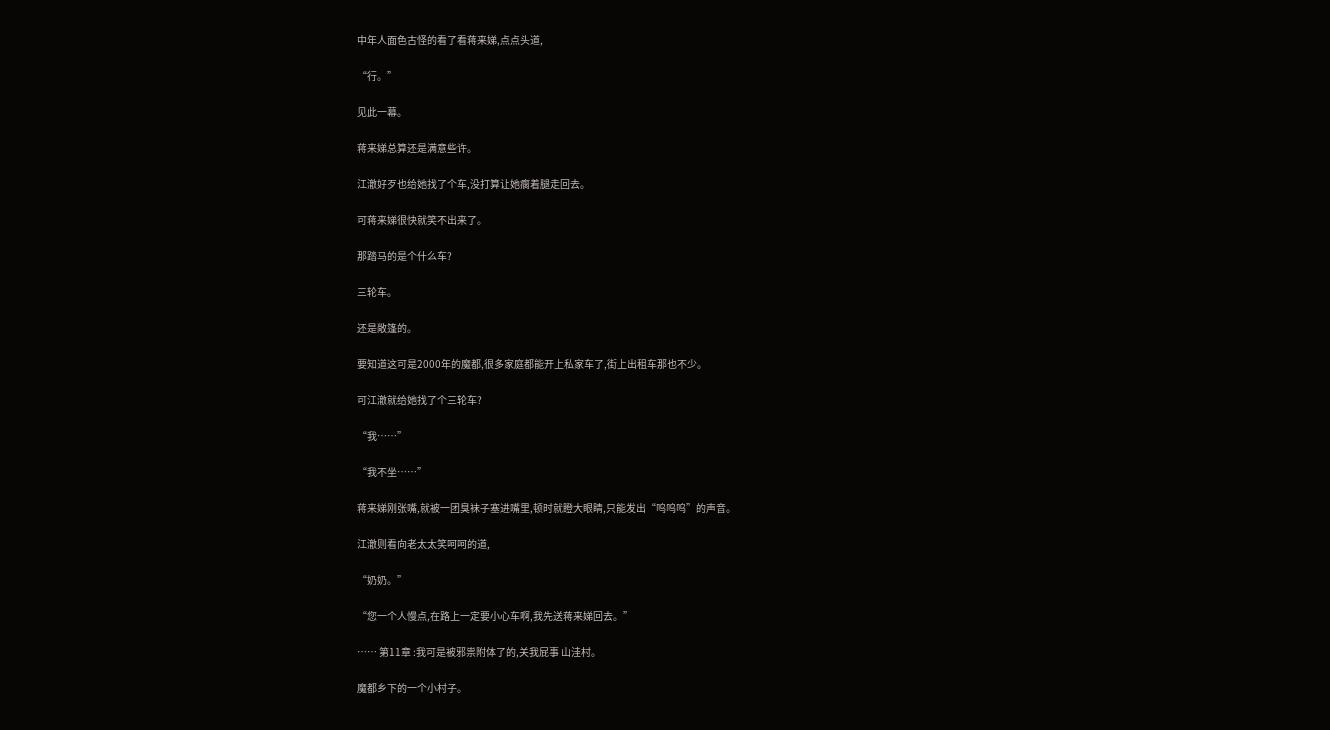中年人面色古怪的看了看蒋来娣,点点头道,

“行。”

见此一幕。

蒋来娣总算还是满意些许。

江澈好歹也给她找了个车,没打算让她瘸着腿走回去。

可蒋来娣很快就笑不出来了。

那踏马的是个什么车?

三轮车。

还是敞篷的。

要知道这可是2000年的魔都,很多家庭都能开上私家车了,街上出租车那也不少。

可江澈就给她找了个三轮车?

“我……”

“我不坐……”

蒋来娣刚张嘴,就被一团臭袜子塞进嘴里,顿时就瞪大眼睛,只能发出“呜呜呜”的声音。

江澈则看向老太太笑呵呵的道,

“奶奶。”

“您一个人慢点,在路上一定要小心车啊,我先送蒋来娣回去。”

…… 第11章 :我可是被邪祟附体了的,关我屁事 山洼村。

魔都乡下的一个小村子。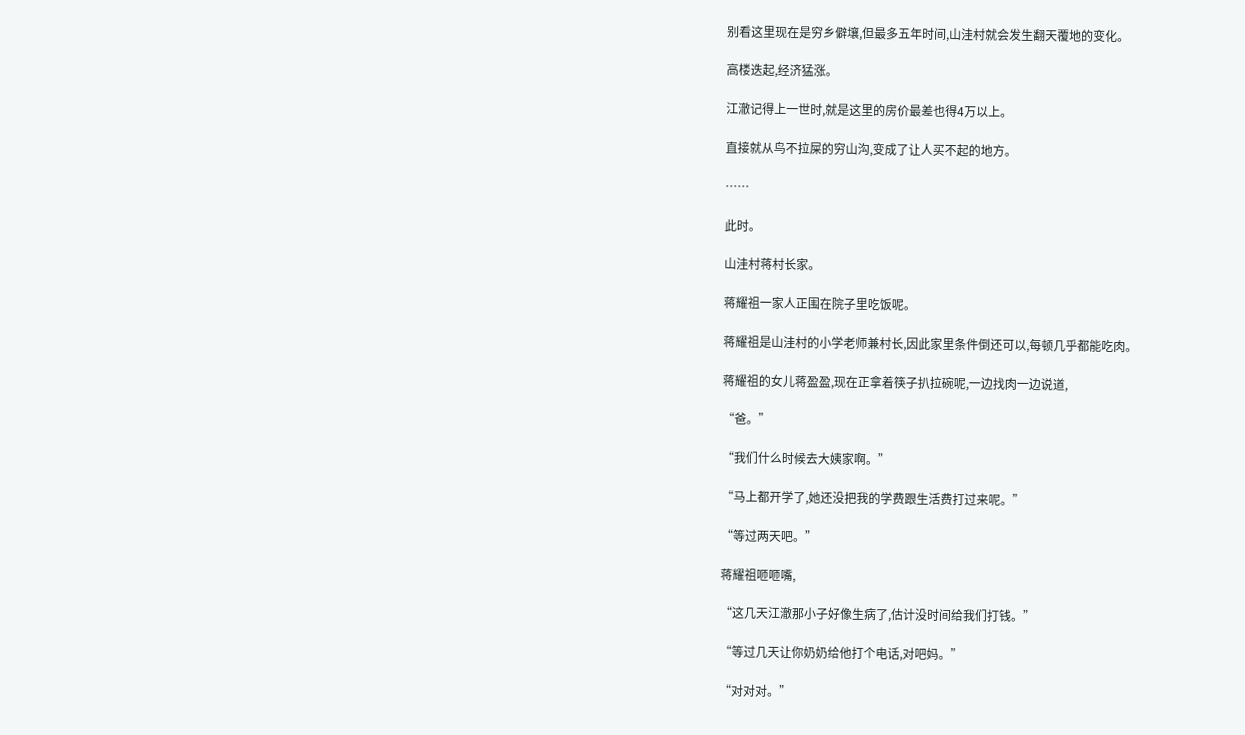别看这里现在是穷乡僻壤,但最多五年时间,山洼村就会发生翻天覆地的变化。

高楼迭起,经济猛涨。

江澈记得上一世时,就是这里的房价最差也得4万以上。

直接就从鸟不拉屎的穷山沟,变成了让人买不起的地方。

……

此时。

山洼村蒋村长家。

蒋耀祖一家人正围在院子里吃饭呢。

蒋耀祖是山洼村的小学老师兼村长,因此家里条件倒还可以,每顿几乎都能吃肉。

蒋耀祖的女儿蒋盈盈,现在正拿着筷子扒拉碗呢,一边找肉一边说道,

“爸。”

“我们什么时候去大姨家啊。”

“马上都开学了,她还没把我的学费跟生活费打过来呢。”

“等过两天吧。”

蒋耀祖咂咂嘴,

“这几天江澈那小子好像生病了,估计没时间给我们打钱。”

“等过几天让你奶奶给他打个电话,对吧妈。”

“对对对。”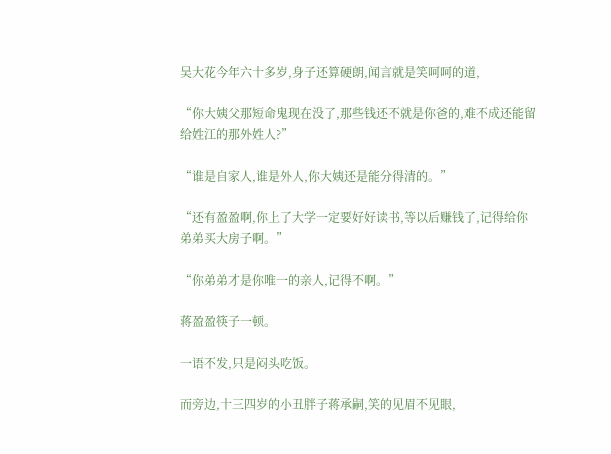吴大花今年六十多岁,身子还算硬朗,闻言就是笑呵呵的道,

“你大姨父那短命鬼现在没了,那些钱还不就是你爸的,难不成还能留给姓江的那外姓人?”

“谁是自家人,谁是外人,你大姨还是能分得清的。”

“还有盈盈啊,你上了大学一定要好好读书,等以后赚钱了,记得给你弟弟买大房子啊。”

“你弟弟才是你唯一的亲人,记得不啊。”

蒋盈盈筷子一顿。

一语不发,只是闷头吃饭。

而旁边,十三四岁的小丑胖子蒋承嗣,笑的见眉不见眼,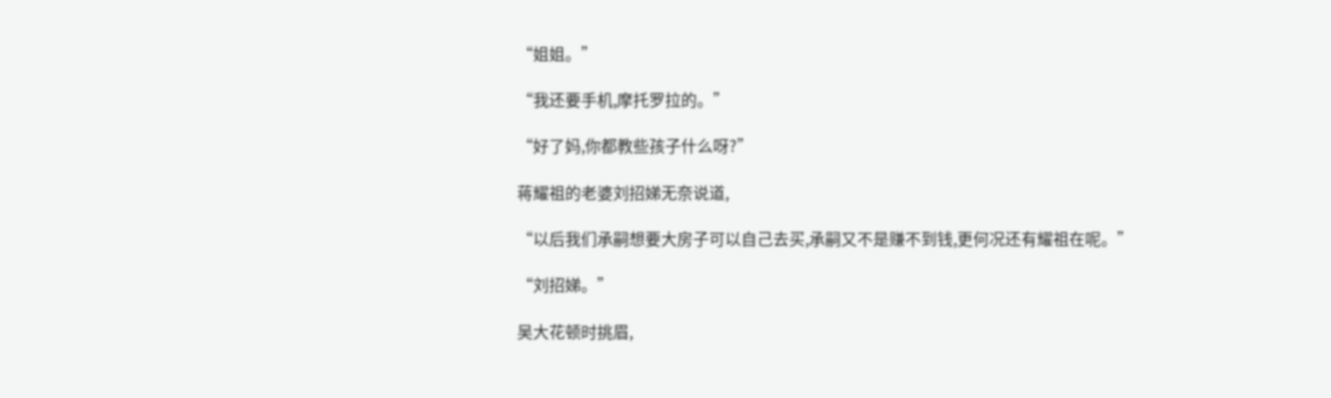“姐姐。”

“我还要手机,摩托罗拉的。”

“好了妈,你都教些孩子什么呀?”

蒋耀祖的老婆刘招娣无奈说道,

“以后我们承嗣想要大房子可以自己去买,承嗣又不是赚不到钱,更何况还有耀祖在呢。”

“刘招娣。”

吴大花顿时挑眉,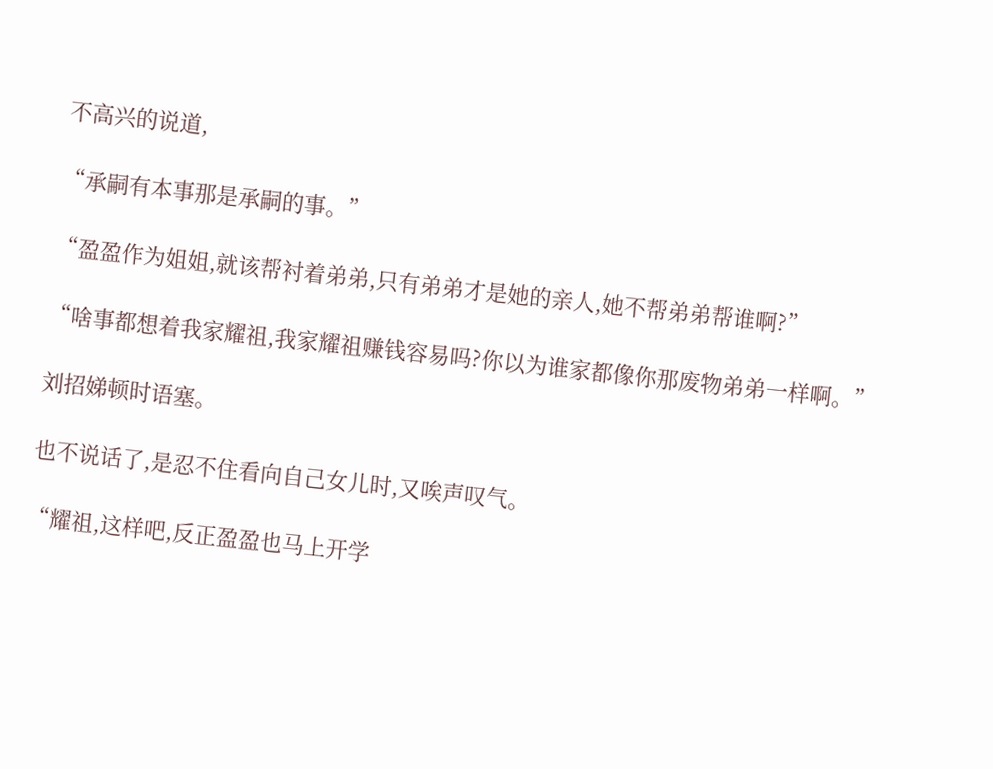不高兴的说道,

“承嗣有本事那是承嗣的事。”

“盈盈作为姐姐,就该帮衬着弟弟,只有弟弟才是她的亲人,她不帮弟弟帮谁啊?”

“啥事都想着我家耀祖,我家耀祖赚钱容易吗?你以为谁家都像你那废物弟弟一样啊。”

刘招娣顿时语塞。

也不说话了,是忍不住看向自己女儿时,又唉声叹气。

“耀祖,这样吧,反正盈盈也马上开学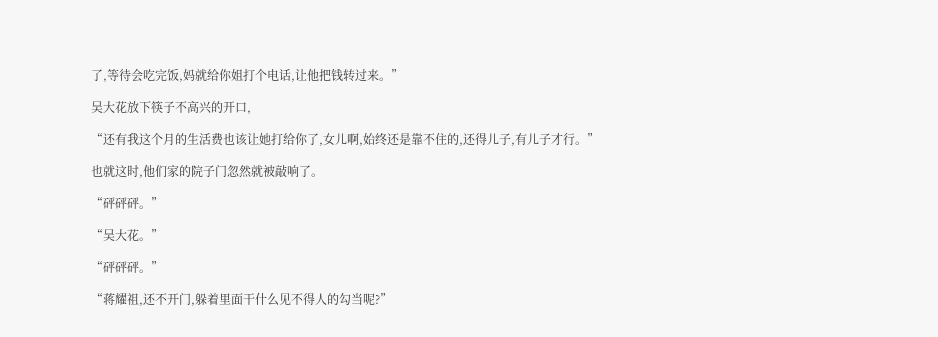了,等待会吃完饭,妈就给你姐打个电话,让他把钱转过来。”

吴大花放下筷子不高兴的开口,

“还有我这个月的生活费也该让她打给你了,女儿啊,始终还是靠不住的,还得儿子,有儿子才行。”

也就这时,他们家的院子门忽然就被敲响了。

“砰砰砰。”

“吴大花。”

“砰砰砰。”

“蒋耀祖,还不开门,躲着里面干什么见不得人的勾当呢?”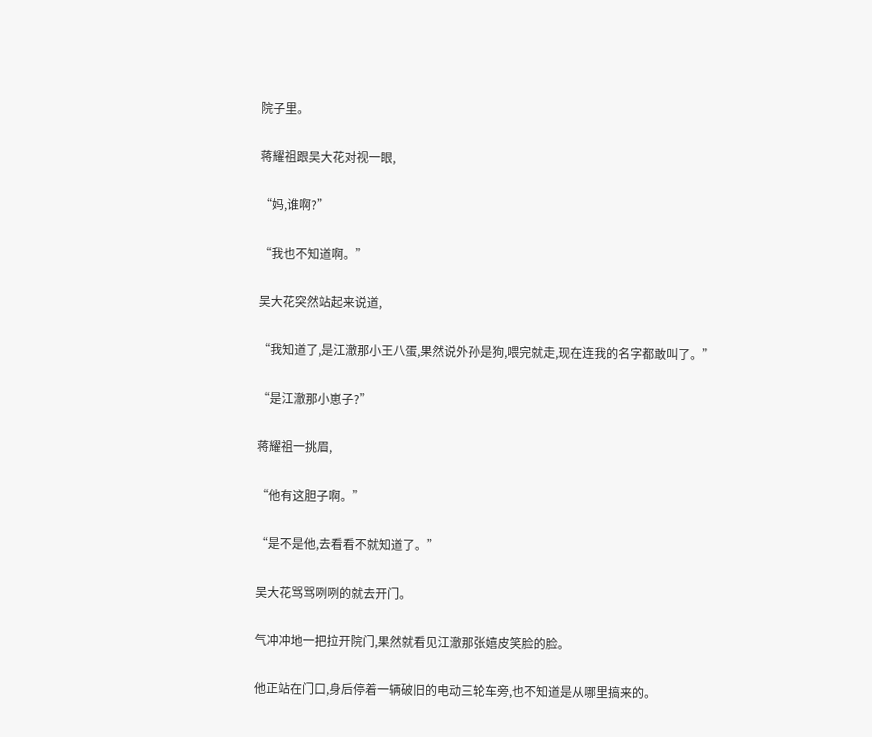院子里。

蒋耀祖跟吴大花对视一眼,

“妈,谁啊?”

“我也不知道啊。”

吴大花突然站起来说道,

“我知道了,是江澈那小王八蛋,果然说外孙是狗,喂完就走,现在连我的名字都敢叫了。”

“是江澈那小崽子?”

蒋耀祖一挑眉,

“他有这胆子啊。”

“是不是他,去看看不就知道了。”

吴大花骂骂咧咧的就去开门。

气冲冲地一把拉开院门,果然就看见江澈那张嬉皮笑脸的脸。

他正站在门口,身后停着一辆破旧的电动三轮车旁,也不知道是从哪里搞来的。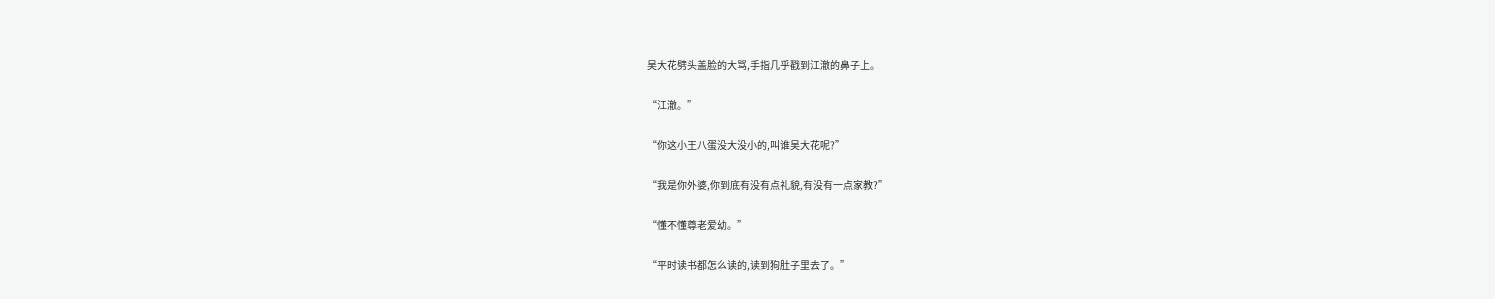吴大花劈头盖脸的大骂,手指几乎戳到江澈的鼻子上。

“江澈。”

“你这小王八蛋没大没小的,叫谁吴大花呢?”

“我是你外婆,你到底有没有点礼貌,有没有一点家教?”

“懂不懂尊老爱幼。”

“平时读书都怎么读的,读到狗肚子里去了。”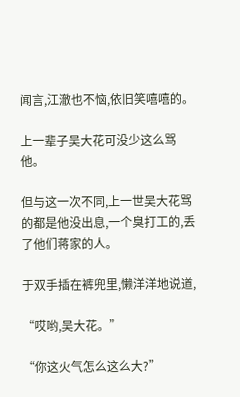闻言,江澈也不恼,依旧笑嘻嘻的。

上一辈子吴大花可没少这么骂他。

但与这一次不同,上一世吴大花骂的都是他没出息,一个臭打工的,丢了他们蒋家的人。

于双手插在裤兜里,懒洋洋地说道,

“哎哟,吴大花。”

“你这火气怎么这么大?”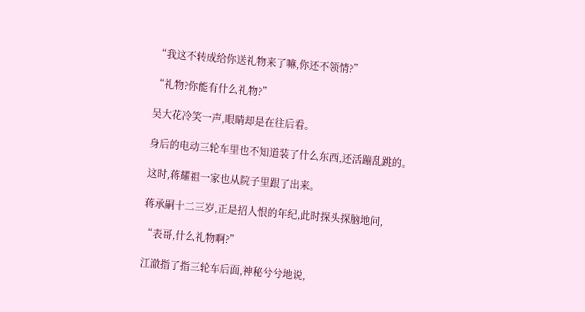“我这不转成给你送礼物来了嘛,你还不领情?”

“礼物?你能有什么礼物?”

吴大花冷笑一声,眼睛却是在往后看。

身后的电动三轮车里也不知道装了什么东西,还活蹦乱跳的。

这时,蒋耀祖一家也从院子里跟了出来。

蒋承嗣十二三岁,正是招人恨的年纪,此时探头探脑地问,

“表哥,什么礼物啊?”

江澈指了指三轮车后面,神秘兮兮地说,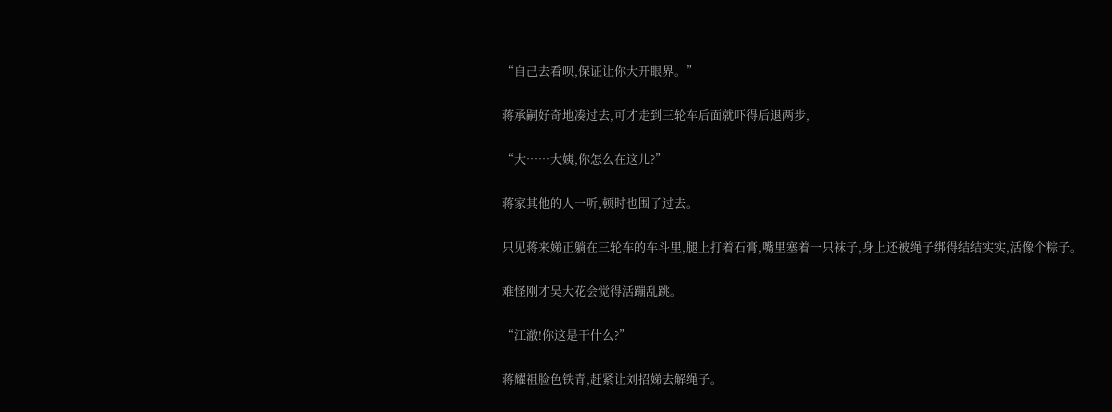“自己去看呗,保证让你大开眼界。”

蒋承嗣好奇地凑过去,可才走到三轮车后面就吓得后退两步,

“大……大姨,你怎么在这儿?”

蒋家其他的人一听,顿时也围了过去。

只见蒋来娣正躺在三轮车的车斗里,腿上打着石膏,嘴里塞着一只袜子,身上还被绳子绑得结结实实,活像个粽子。

难怪刚才吴大花会觉得活蹦乱跳。

“江澈!你这是干什么?”

蒋耀祖脸色铁青,赶紧让刘招娣去解绳子。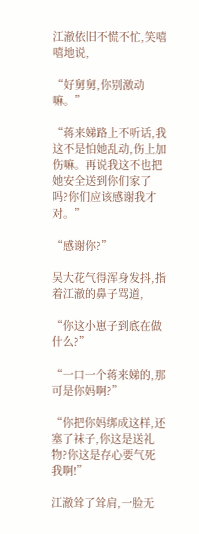江澈依旧不慌不忙,笑嘻嘻地说,

“好舅舅,你别激动嘛。”

“蒋来娣路上不听话,我这不是怕她乱动,伤上加伤嘛。再说我这不也把她安全送到你们家了吗?你们应该感谢我才对。”

“感谢你?”

吴大花气得浑身发抖,指着江澈的鼻子骂道,

“你这小崽子到底在做什么?”

“一口一个蒋来娣的,那可是你妈啊?”

“你把你妈绑成这样,还塞了袜子,你这是送礼物?你这是存心要气死我啊!”

江澈耸了耸肩,一脸无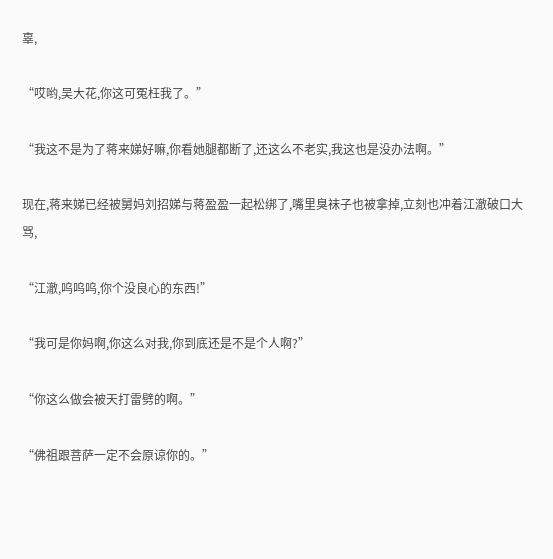辜,

“哎哟,吴大花,你这可冤枉我了。”

“我这不是为了蒋来娣好嘛,你看她腿都断了,还这么不老实,我这也是没办法啊。”

现在,蒋来娣已经被舅妈刘招娣与蒋盈盈一起松绑了,嘴里臭袜子也被拿掉,立刻也冲着江澈破口大骂,

“江澈,呜呜呜,你个没良心的东西!”

“我可是你妈啊,你这么对我,你到底还是不是个人啊?”

“你这么做会被天打雷劈的啊。”

“佛祖跟菩萨一定不会原谅你的。”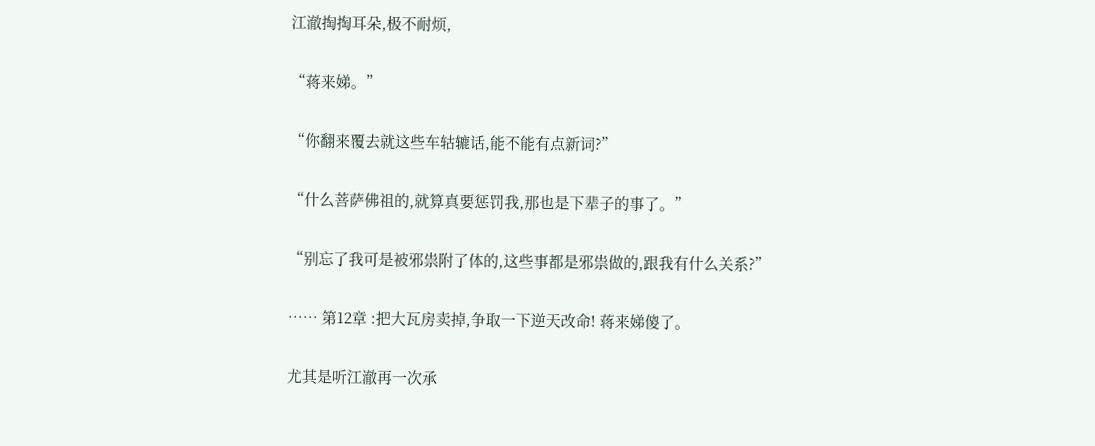江澈掏掏耳朵,极不耐烦,

“蒋来娣。”

“你翻来覆去就这些车轱辘话,能不能有点新词?”

“什么菩萨佛祖的,就算真要惩罚我,那也是下辈子的事了。”

“别忘了我可是被邪祟附了体的,这些事都是邪祟做的,跟我有什么关系?”

…… 第12章 :把大瓦房卖掉,争取一下逆天改命! 蒋来娣傻了。

尤其是听江澈再一次承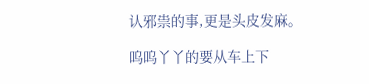认邪祟的事,更是头皮发麻。

呜呜丫丫的要从车上下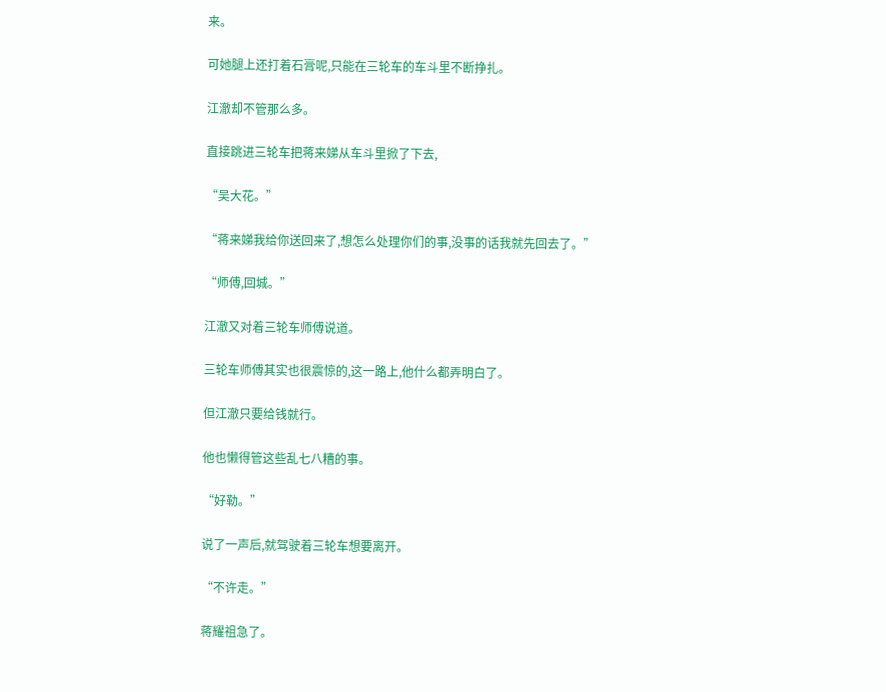来。

可她腿上还打着石膏呢,只能在三轮车的车斗里不断挣扎。

江澈却不管那么多。

直接跳进三轮车把蒋来娣从车斗里掀了下去,

“吴大花。”

“蒋来娣我给你送回来了,想怎么处理你们的事,没事的话我就先回去了。”

“师傅,回城。”

江澈又对着三轮车师傅说道。

三轮车师傅其实也很震惊的,这一路上,他什么都弄明白了。

但江澈只要给钱就行。

他也懒得管这些乱七八糟的事。

“好勒。”

说了一声后,就驾驶着三轮车想要离开。

“不许走。”

蒋耀祖急了。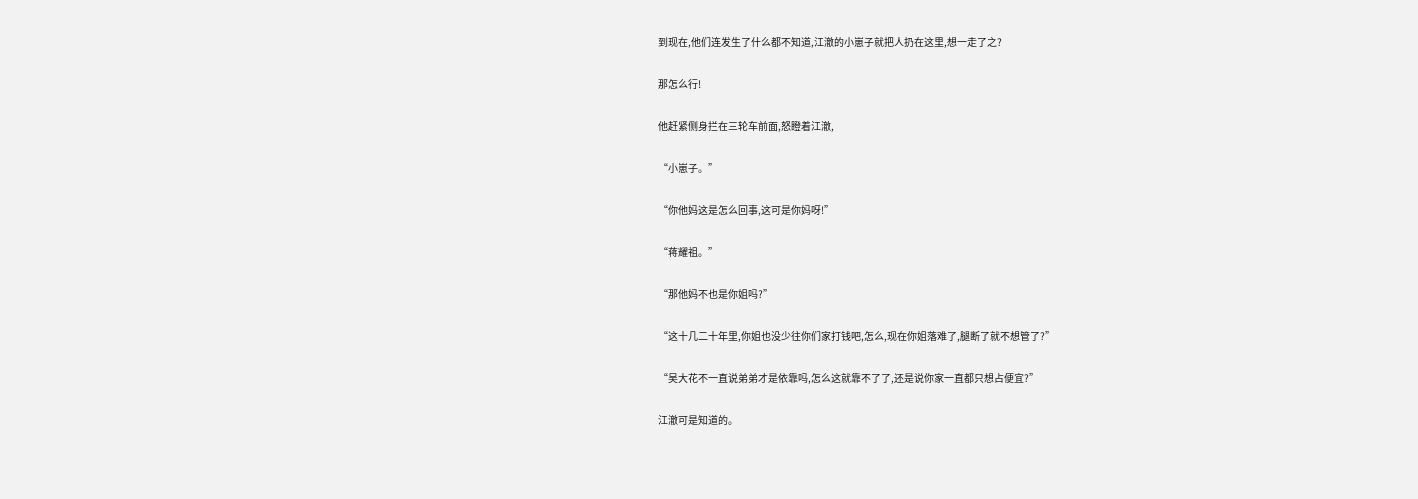到现在,他们连发生了什么都不知道,江澈的小崽子就把人扔在这里,想一走了之?

那怎么行!

他赶紧侧身拦在三轮车前面,怒瞪着江澈,

“小崽子。”

“你他妈这是怎么回事,这可是你妈呀!”

“蒋耀祖。”

“那他妈不也是你姐吗?”

“这十几二十年里,你姐也没少往你们家打钱吧,怎么,现在你姐落难了,腿断了就不想管了?”

“吴大花不一直说弟弟才是依靠吗,怎么这就靠不了了,还是说你家一直都只想占便宜?”

江澈可是知道的。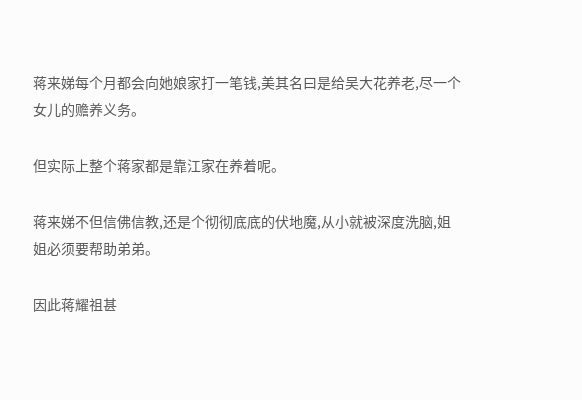蒋来娣每个月都会向她娘家打一笔钱,美其名曰是给吴大花养老,尽一个女儿的赡养义务。

但实际上整个蒋家都是靠江家在养着呢。

蒋来娣不但信佛信教,还是个彻彻底底的伏地魔,从小就被深度洗脑,姐姐必须要帮助弟弟。

因此蒋耀祖甚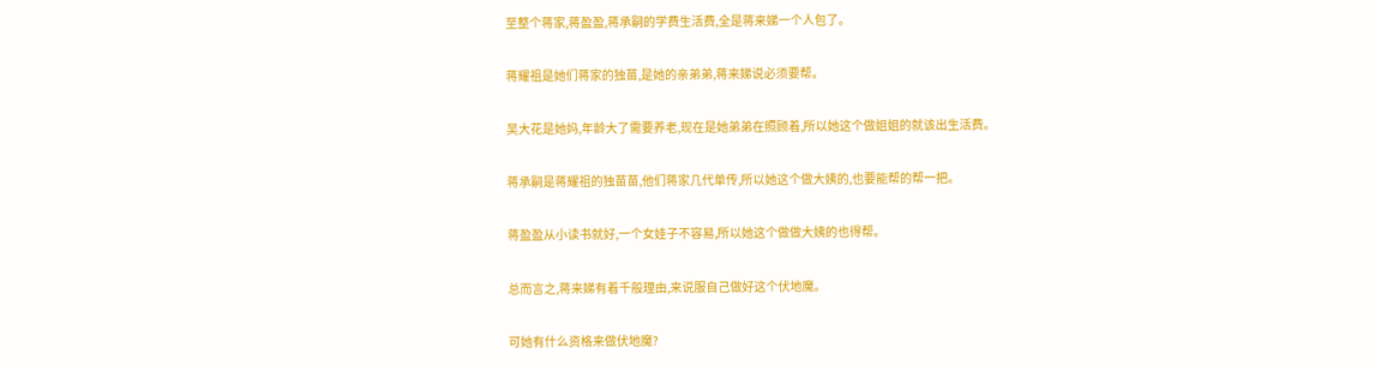至整个蒋家,蒋盈盈,蒋承嗣的学费生活费,全是蒋来娣一个人包了。

蒋耀祖是她们蒋家的独苗,是她的亲弟弟,蒋来娣说必须要帮。

吴大花是她妈,年龄大了需要养老,现在是她弟弟在照顾着,所以她这个做姐姐的就该出生活费。

蒋承嗣是蒋耀祖的独苗苗,他们蒋家几代单传,所以她这个做大姨的,也要能帮的帮一把。

蒋盈盈从小读书就好,一个女娃子不容易,所以她这个做做大姨的也得帮。

总而言之,蒋来娣有着千般理由,来说服自己做好这个伏地魔。

可她有什么资格来做伏地魔?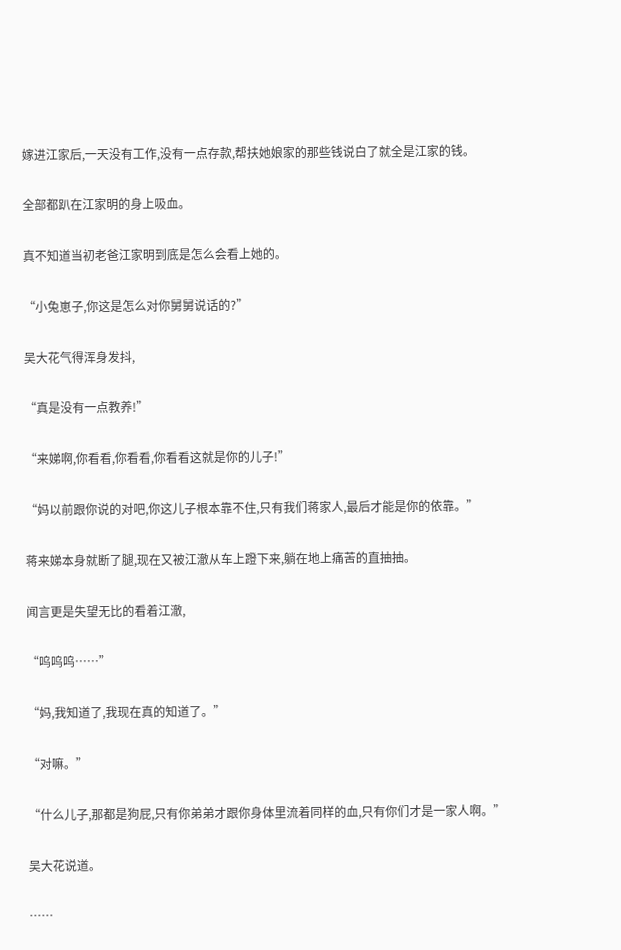嫁进江家后,一天没有工作,没有一点存款,帮扶她娘家的那些钱说白了就全是江家的钱。

全部都趴在江家明的身上吸血。

真不知道当初老爸江家明到底是怎么会看上她的。

“小兔崽子,你这是怎么对你舅舅说话的?”

吴大花气得浑身发抖,

“真是没有一点教养!”

“来娣啊,你看看,你看看,你看看这就是你的儿子!”

“妈以前跟你说的对吧,你这儿子根本靠不住,只有我们蒋家人,最后才能是你的依靠。”

蒋来娣本身就断了腿,现在又被江澈从车上蹬下来,躺在地上痛苦的直抽抽。

闻言更是失望无比的看着江澈,

“呜呜呜……”

“妈,我知道了,我现在真的知道了。”

“对嘛。”

“什么儿子,那都是狗屁,只有你弟弟才跟你身体里流着同样的血,只有你们才是一家人啊。”

吴大花说道。

……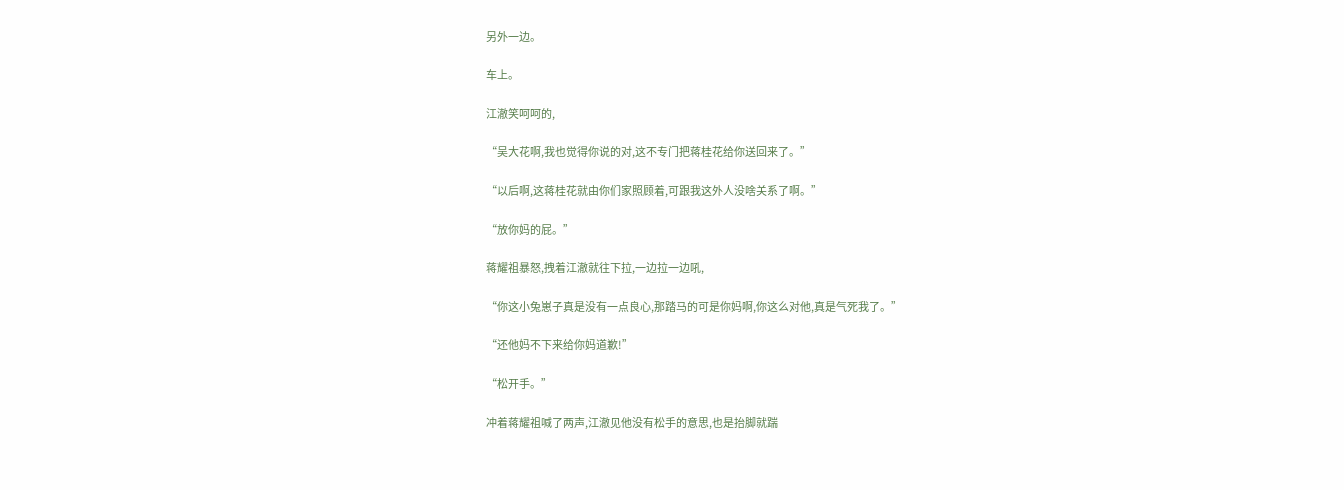另外一边。

车上。

江澈笑呵呵的,

“吴大花啊,我也觉得你说的对,这不专门把蒋桂花给你送回来了。”

“以后啊,这蒋桂花就由你们家照顾着,可跟我这外人没啥关系了啊。”

“放你妈的屁。”

蒋耀祖暴怒,拽着江澈就往下拉,一边拉一边吼,

“你这小兔崽子真是没有一点良心,那踏马的可是你妈啊,你这么对他,真是气死我了。”

“还他妈不下来给你妈道歉!”

“松开手。”

冲着蒋耀祖喊了两声,江澈见他没有松手的意思,也是抬脚就踹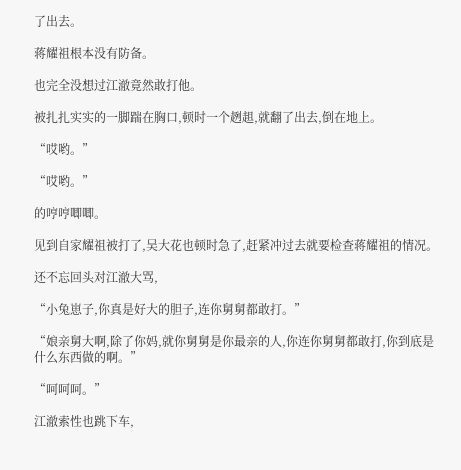了出去。

蒋耀祖根本没有防备。

也完全没想过江澈竟然敢打他。

被扎扎实实的一脚踹在胸口,顿时一个趔趄,就翻了出去,倒在地上。

“哎哟。”

“哎哟。”

的哼哼唧唧。

见到自家耀祖被打了,吴大花也顿时急了,赶紧冲过去就要检查蒋耀祖的情况。

还不忘回头对江澈大骂,

“小兔崽子,你真是好大的胆子,连你舅舅都敢打。”

“娘亲舅大啊,除了你妈,就你舅舅是你最亲的人,你连你舅舅都敢打,你到底是什么东西做的啊。”

“呵呵呵。”

江澈索性也跳下车,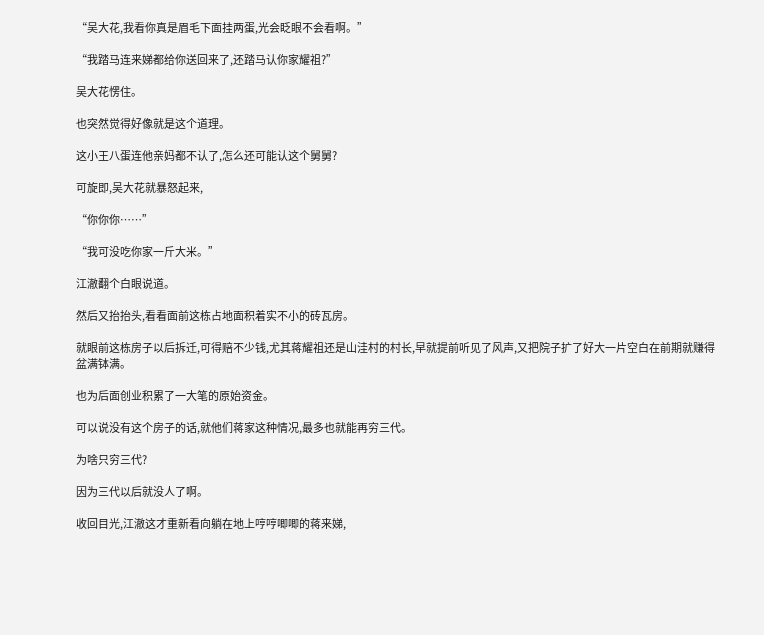“吴大花,我看你真是眉毛下面挂两蛋,光会眨眼不会看啊。”

“我踏马连来娣都给你送回来了,还踏马认你家耀祖?”

吴大花愣住。

也突然觉得好像就是这个道理。

这小王八蛋连他亲妈都不认了,怎么还可能认这个舅舅?

可旋即,吴大花就暴怒起来,

“你你你……”

“我可没吃你家一斤大米。”

江澈翻个白眼说道。

然后又抬抬头,看看面前这栋占地面积着实不小的砖瓦房。

就眼前这栋房子以后拆迁,可得赔不少钱,尤其蒋耀祖还是山洼村的村长,早就提前听见了风声,又把院子扩了好大一片空白在前期就赚得盆满钵满。

也为后面创业积累了一大笔的原始资金。

可以说没有这个房子的话,就他们蒋家这种情况,最多也就能再穷三代。

为啥只穷三代?

因为三代以后就没人了啊。

收回目光,江澈这才重新看向躺在地上哼哼唧唧的蒋来娣,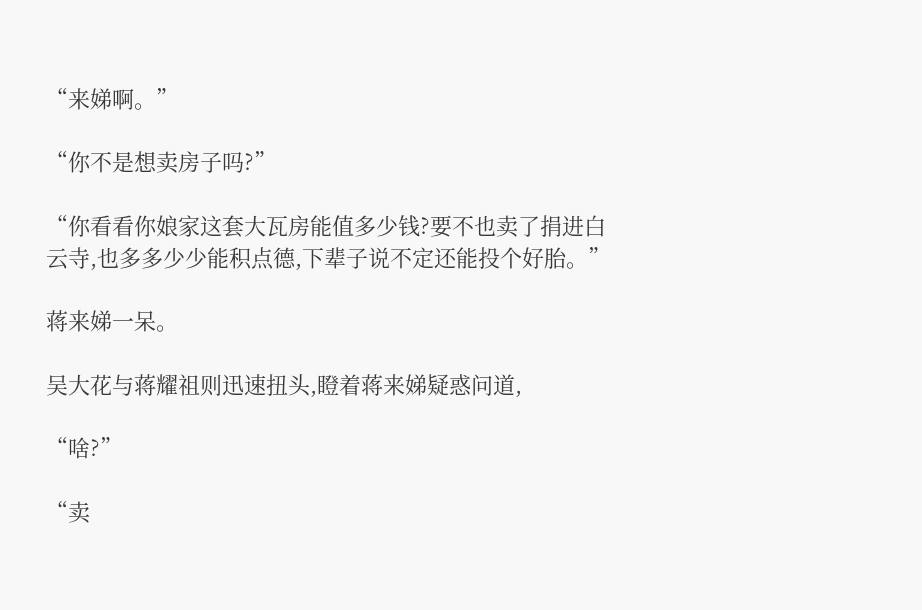“来娣啊。”

“你不是想卖房子吗?”

“你看看你娘家这套大瓦房能值多少钱?要不也卖了捐进白云寺,也多多少少能积点德,下辈子说不定还能投个好胎。”

蒋来娣一呆。

吴大花与蒋耀祖则迅速扭头,瞪着蒋来娣疑惑问道,

“啥?”

“卖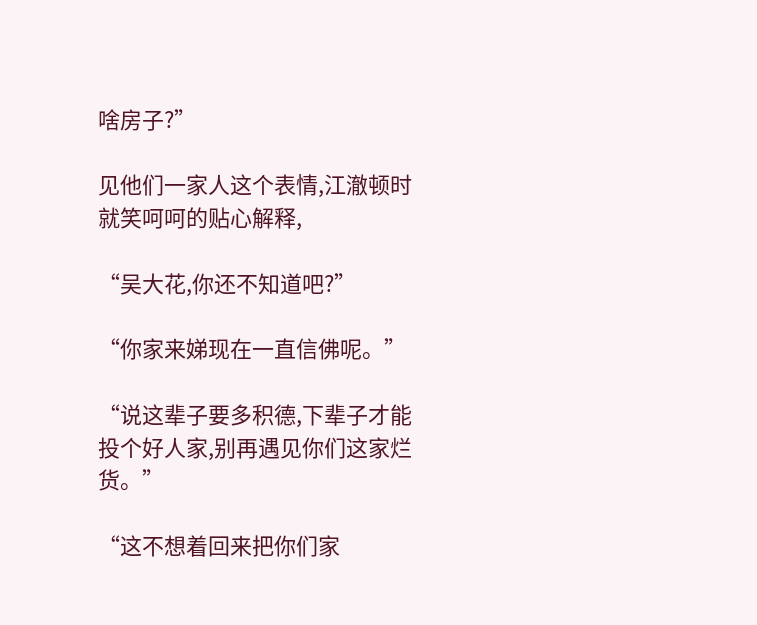啥房子?”

见他们一家人这个表情,江澈顿时就笑呵呵的贴心解释,

“吴大花,你还不知道吧?”

“你家来娣现在一直信佛呢。”

“说这辈子要多积德,下辈子才能投个好人家,别再遇见你们这家烂货。”

“这不想着回来把你们家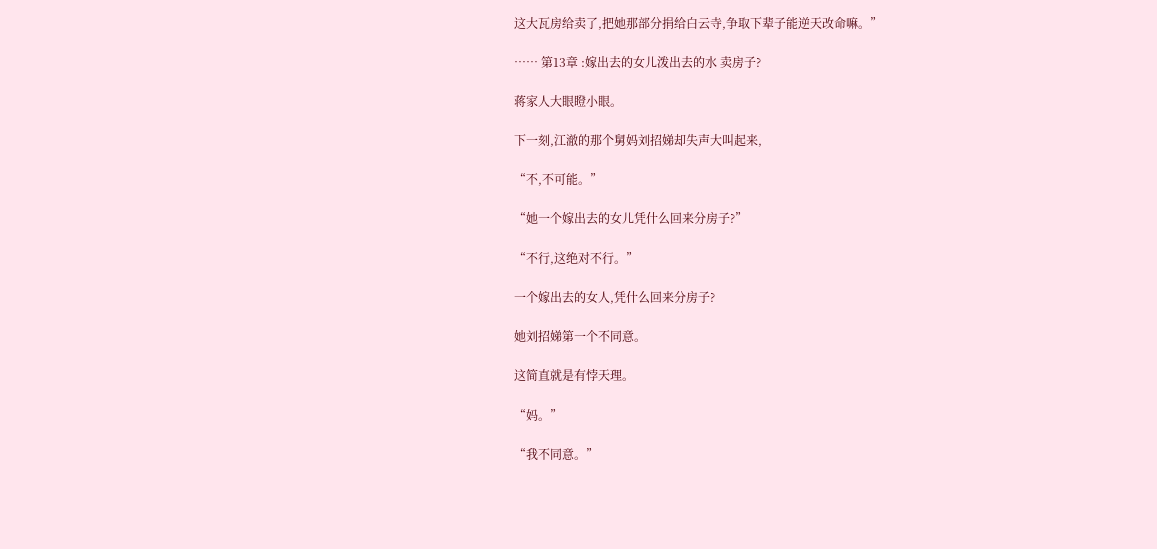这大瓦房给卖了,把她那部分捐给白云寺,争取下辈子能逆天改命嘛。”

…… 第13章 :嫁出去的女儿泼出去的水 卖房子?

蒋家人大眼瞪小眼。

下一刻,江澈的那个舅妈刘招娣却失声大叫起来,

“不,不可能。”

“她一个嫁出去的女儿凭什么回来分房子?”

“不行,这绝对不行。”

一个嫁出去的女人,凭什么回来分房子?

她刘招娣第一个不同意。

这简直就是有悖天理。

“妈。”

“我不同意。”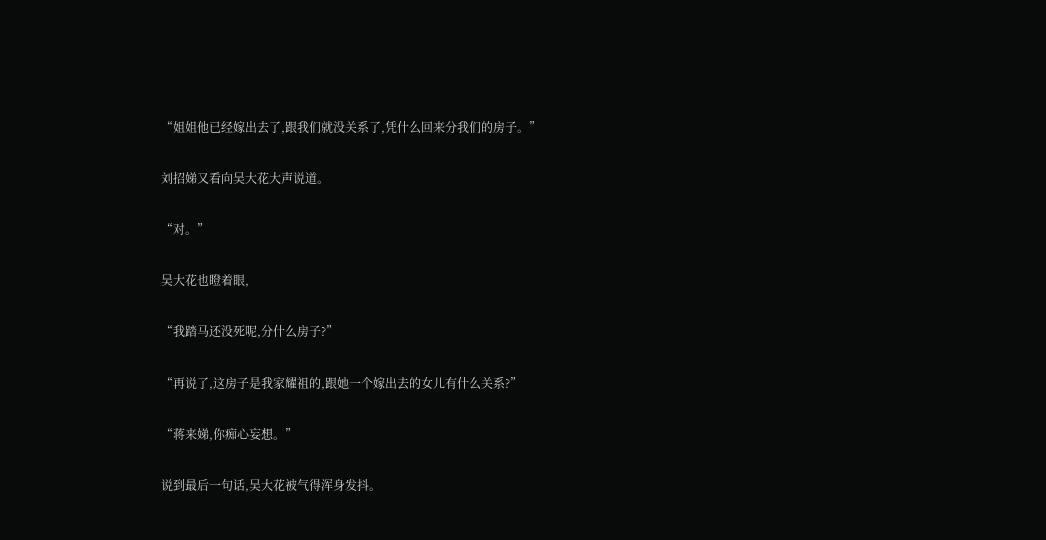“姐姐他已经嫁出去了,跟我们就没关系了,凭什么回来分我们的房子。”

刘招娣又看向吴大花大声说道。

“对。”

吴大花也瞪着眼,

“我踏马还没死呢,分什么房子?”

“再说了,这房子是我家耀祖的,跟她一个嫁出去的女儿有什么关系?”

“蒋来娣,你痴心妄想。”

说到最后一句话,吴大花被气得浑身发抖。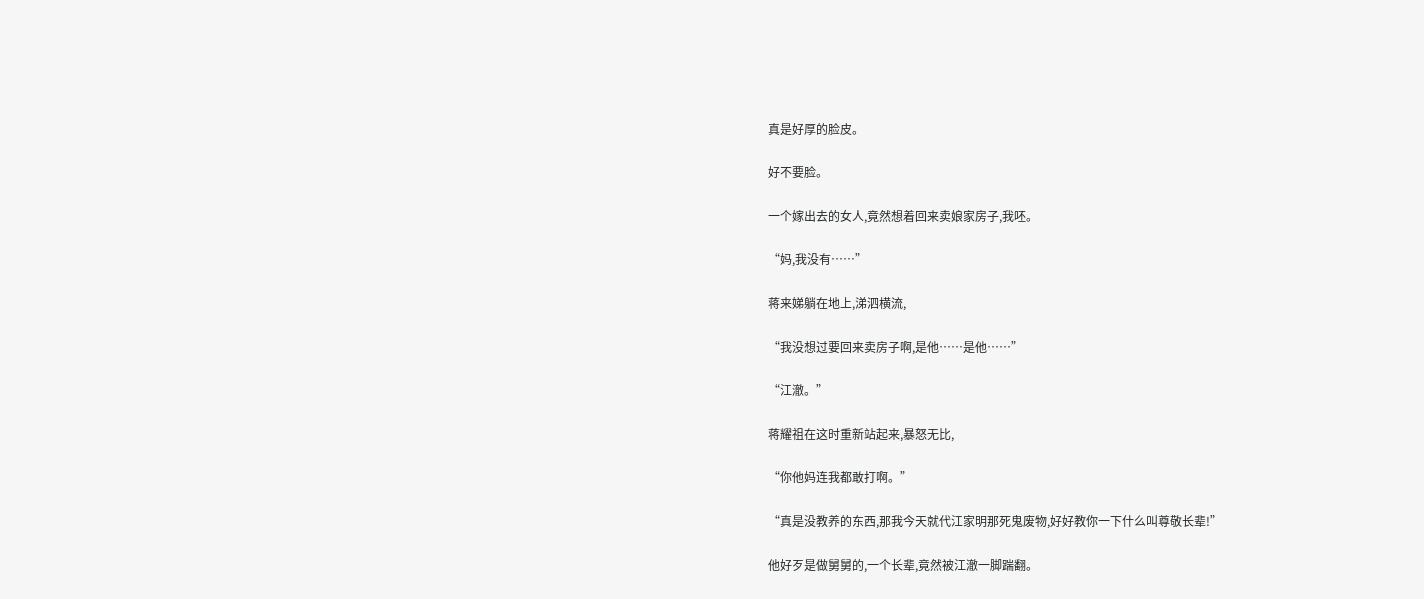真是好厚的脸皮。

好不要脸。

一个嫁出去的女人,竟然想着回来卖娘家房子,我呸。

“妈,我没有……”

蒋来娣躺在地上,涕泗横流,

“我没想过要回来卖房子啊,是他……是他……”

“江澈。”

蒋耀祖在这时重新站起来,暴怒无比,

“你他妈连我都敢打啊。”

“真是没教养的东西,那我今天就代江家明那死鬼废物,好好教你一下什么叫尊敬长辈!”

他好歹是做舅舅的,一个长辈,竟然被江澈一脚踹翻。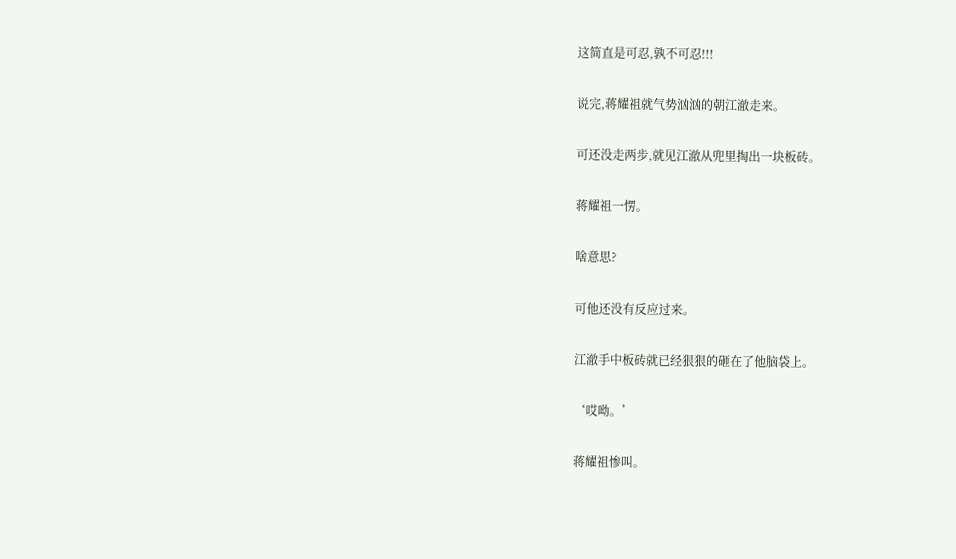这简直是可忍,孰不可忍!!!

说完,蒋耀祖就气势汹汹的朝江澈走来。

可还没走两步,就见江澈从兜里掏出一块板砖。

蒋耀祖一愣。

啥意思?

可他还没有反应过来。

江澈手中板砖就已经狠狠的砸在了他脑袋上。

‘哎呦。’

蒋耀祖惨叫。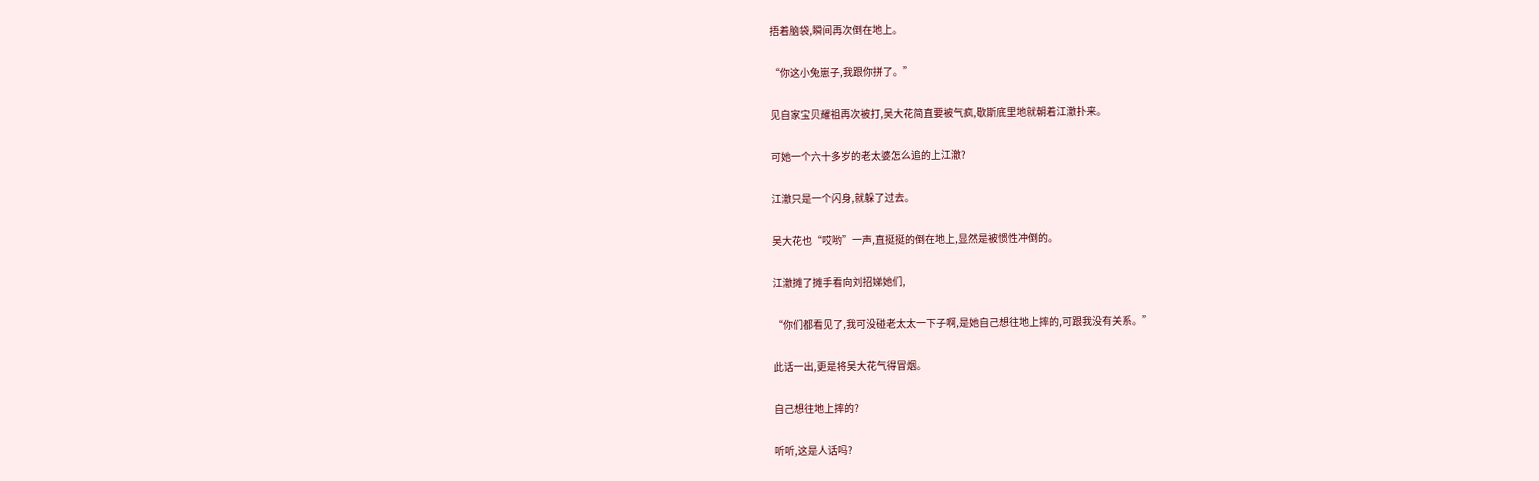捂着脑袋,瞬间再次倒在地上。

“你这小兔崽子,我跟你拼了。”

见自家宝贝耀祖再次被打,吴大花简直要被气疯,歇斯底里地就朝着江澈扑来。

可她一个六十多岁的老太婆怎么追的上江澈?

江澈只是一个闪身,就躲了过去。

吴大花也“哎哟”一声,直挺挺的倒在地上,显然是被惯性冲倒的。

江澈摊了摊手看向刘招娣她们,

“你们都看见了,我可没碰老太太一下子啊,是她自己想往地上摔的,可跟我没有关系。”

此话一出,更是将吴大花气得冒烟。

自己想往地上摔的?

听听,这是人话吗?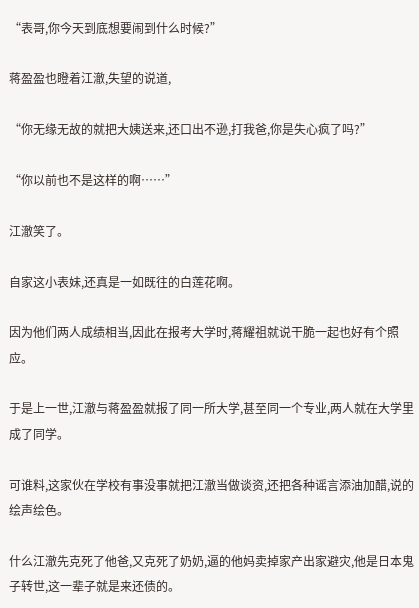“表哥,你今天到底想要闹到什么时候?”

蒋盈盈也瞪着江澈,失望的说道,

“你无缘无故的就把大姨送来,还口出不逊,打我爸,你是失心疯了吗?”

“你以前也不是这样的啊……”

江澈笑了。

自家这小表妹,还真是一如既往的白莲花啊。

因为他们两人成绩相当,因此在报考大学时,蒋耀祖就说干脆一起也好有个照应。

于是上一世,江澈与蒋盈盈就报了同一所大学,甚至同一个专业,两人就在大学里成了同学。

可谁料,这家伙在学校有事没事就把江澈当做谈资,还把各种谣言添油加醋,说的绘声绘色。

什么江澈先克死了他爸,又克死了奶奶,逼的他妈卖掉家产出家避灾,他是日本鬼子转世,这一辈子就是来还债的。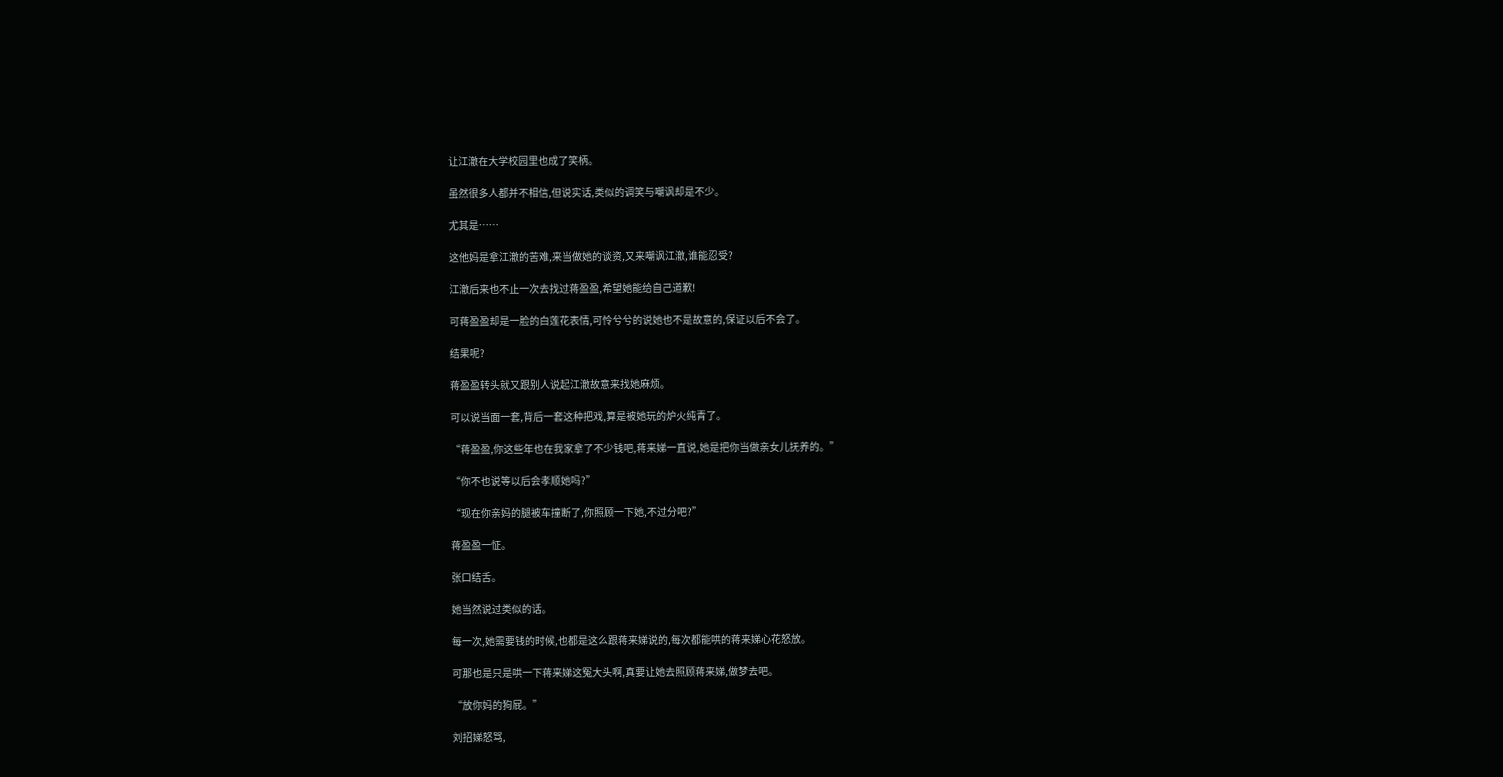让江澈在大学校园里也成了笑柄。

虽然很多人都并不相信,但说实话,类似的调笑与嘲讽却是不少。

尤其是……

这他妈是拿江澈的苦难,来当做她的谈资,又来嘲讽江澈,谁能忍受?

江澈后来也不止一次去找过蒋盈盈,希望她能给自己道歉!

可蒋盈盈却是一脸的白莲花表情,可怜兮兮的说她也不是故意的,保证以后不会了。

结果呢?

蒋盈盈转头就又跟别人说起江澈故意来找她麻烦。

可以说当面一套,背后一套这种把戏,算是被她玩的炉火纯青了。

“蒋盈盈,你这些年也在我家拿了不少钱吧,蒋来娣一直说,她是把你当做亲女儿抚养的。”

“你不也说等以后会孝顺她吗?”

“现在你亲妈的腿被车撞断了,你照顾一下她,不过分吧?”

蒋盈盈一怔。

张口结舌。

她当然说过类似的话。

每一次,她需要钱的时候,也都是这么跟蒋来娣说的,每次都能哄的蒋来娣心花怒放。

可那也是只是哄一下蒋来娣这冤大头啊,真要让她去照顾蒋来娣,做梦去吧。

“放你妈的狗屁。”

刘招娣怒骂,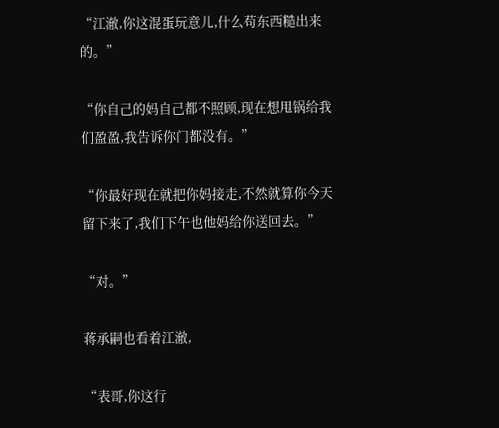“江澈,你这混蛋玩意儿,什么苟东西糙出来的。”

“你自己的妈自己都不照顾,现在想甩锅给我们盈盈,我告诉你门都没有。”

“你最好现在就把你妈接走,不然就算你今天留下来了,我们下午也他妈给你送回去。”

“对。”

蒋承嗣也看着江澈,

“表哥,你这行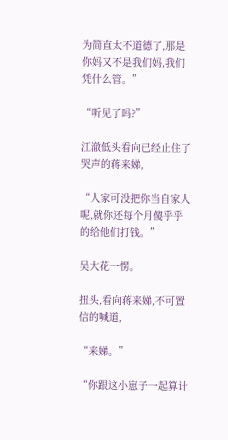为简直太不道德了,那是你妈又不是我们妈,我们凭什么管。”

“听见了吗?”

江澈低头看向已经止住了哭声的蒋来娣,

“人家可没把你当自家人呢,就你还每个月傻乎乎的给他们打钱。”

吴大花一愣。

扭头,看向蒋来娣,不可置信的喊道,

“来娣。”

“你跟这小崽子一起算计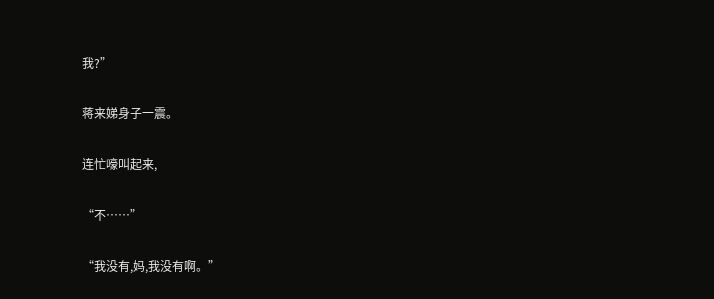我?”

蒋来娣身子一震。

连忙嚎叫起来,

“不……”

“我没有,妈,我没有啊。”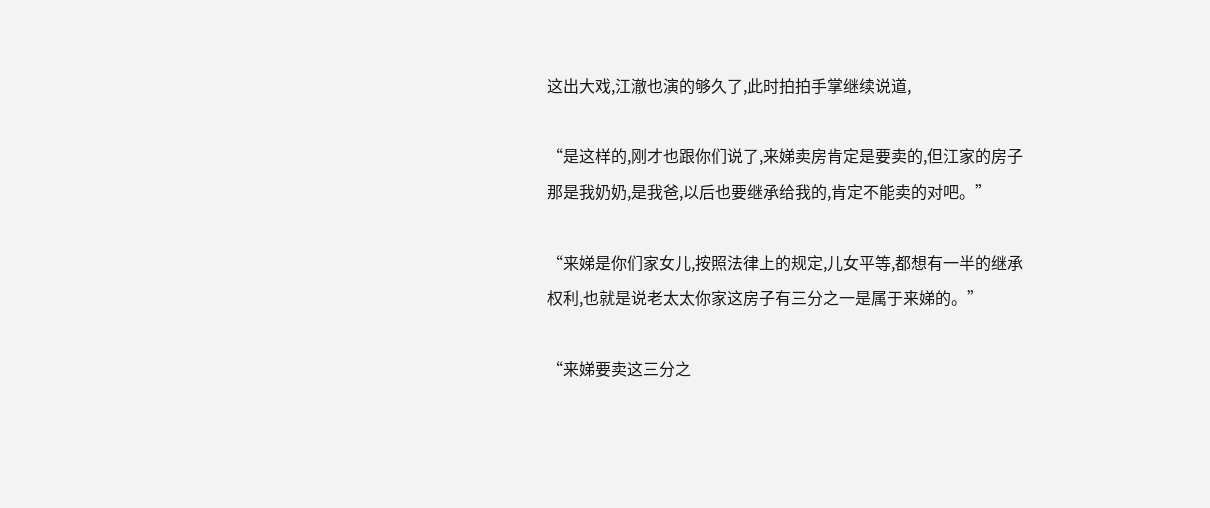这出大戏,江澈也演的够久了,此时拍拍手掌继续说道,

“是这样的,刚才也跟你们说了,来娣卖房肯定是要卖的,但江家的房子那是我奶奶,是我爸,以后也要继承给我的,肯定不能卖的对吧。”

“来娣是你们家女儿,按照法律上的规定,儿女平等,都想有一半的继承权利,也就是说老太太你家这房子有三分之一是属于来娣的。”

“来娣要卖这三分之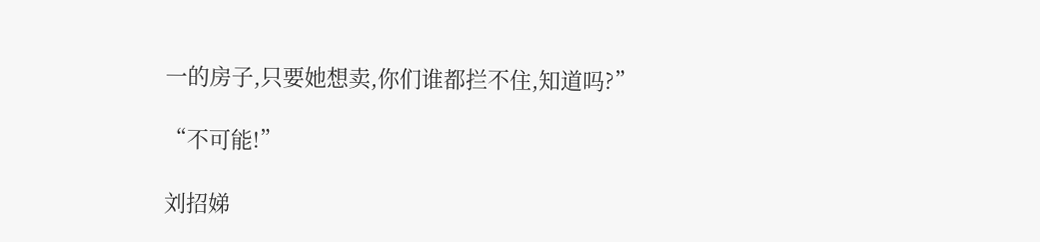一的房子,只要她想卖,你们谁都拦不住,知道吗?”

“不可能!”

刘招娣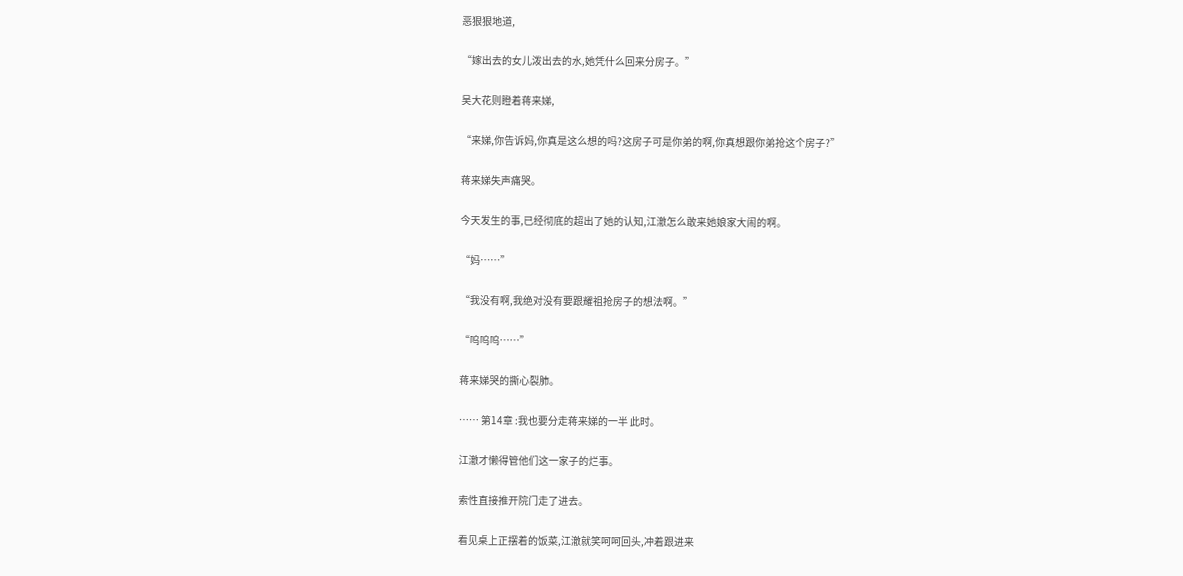恶狠狠地道,

“嫁出去的女儿泼出去的水,她凭什么回来分房子。”

吴大花则瞪着蒋来娣,

“来娣,你告诉妈,你真是这么想的吗?这房子可是你弟的啊,你真想跟你弟抢这个房子?”

蒋来娣失声痛哭。

今天发生的事,已经彻底的超出了她的认知,江澈怎么敢来她娘家大闹的啊。

“妈……”

“我没有啊,我绝对没有要跟耀祖抢房子的想法啊。”

“呜呜呜……”

蒋来娣哭的撕心裂肺。

…… 第14章 :我也要分走蒋来娣的一半 此时。

江澈才懒得管他们这一家子的烂事。

索性直接推开院门走了进去。

看见桌上正摆着的饭菜,江澈就笑呵呵回头,冲着跟进来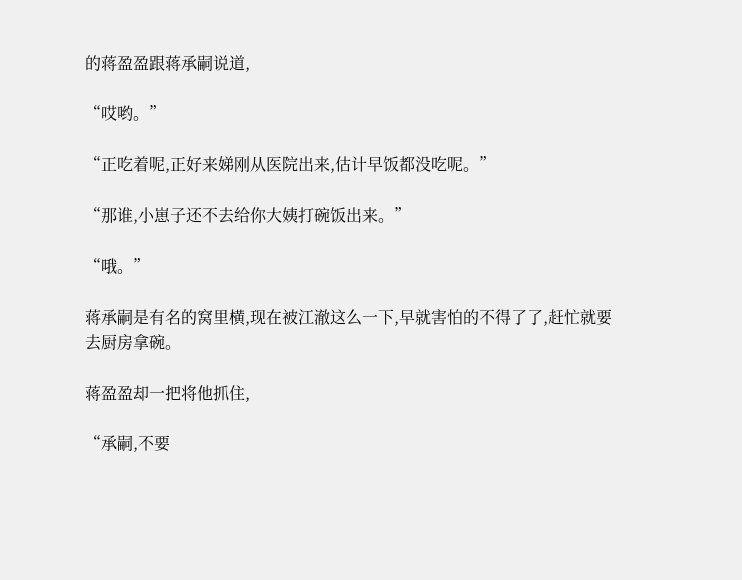的蒋盈盈跟蒋承嗣说道,

“哎哟。”

“正吃着呢,正好来娣刚从医院出来,估计早饭都没吃呢。”

“那谁,小崽子还不去给你大姨打碗饭出来。”

“哦。”

蒋承嗣是有名的窝里横,现在被江澈这么一下,早就害怕的不得了了,赶忙就要去厨房拿碗。

蒋盈盈却一把将他抓住,

“承嗣,不要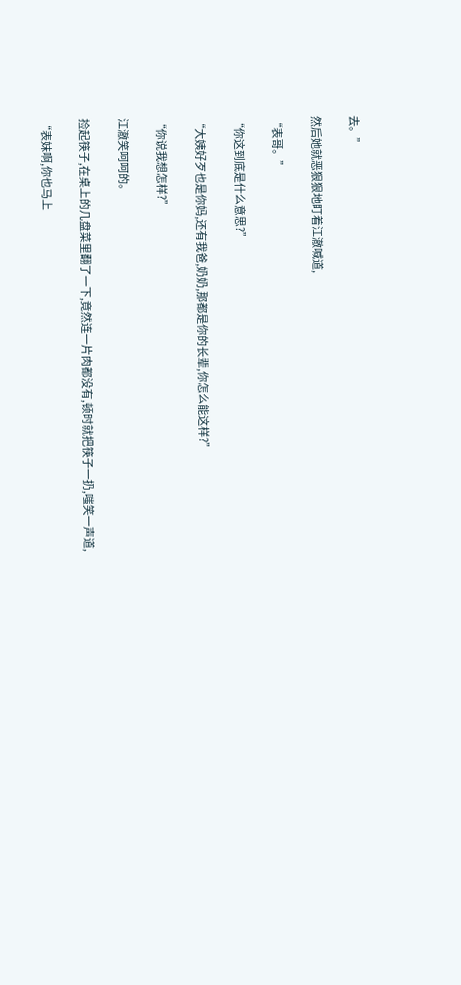去。”

然后她就恶狠狠地盯着江澈喊道,

“表哥。”

“你这到底是什么意思?”

“大姨好歹也是你妈,还有我爸,奶奶,那都是你的长辈,你怎么能这样?”

“你说我想怎样?”

江澈笑呵呵的。

捡起筷子,在桌上的几盘菜里翻了一下,竟然连一片肉都没有,顿时就把筷子一扔,嗤笑一声道,

“表妹啊,你也马上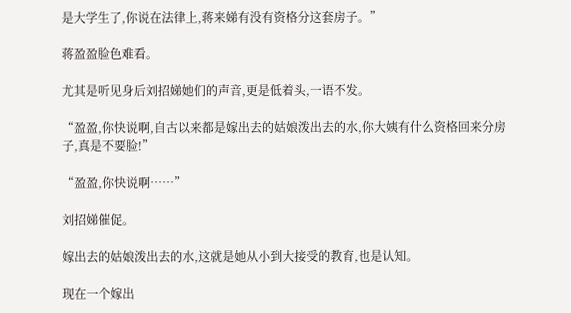是大学生了,你说在法律上,蒋来娣有没有资格分这套房子。”

蒋盈盈脸色难看。

尤其是听见身后刘招娣她们的声音,更是低着头,一语不发。

“盈盈,你快说啊,自古以来都是嫁出去的姑娘泼出去的水,你大姨有什么资格回来分房子,真是不要脸!”

“盈盈,你快说啊……”

刘招娣催促。

嫁出去的姑娘泼出去的水,这就是她从小到大接受的教育,也是认知。

现在一个嫁出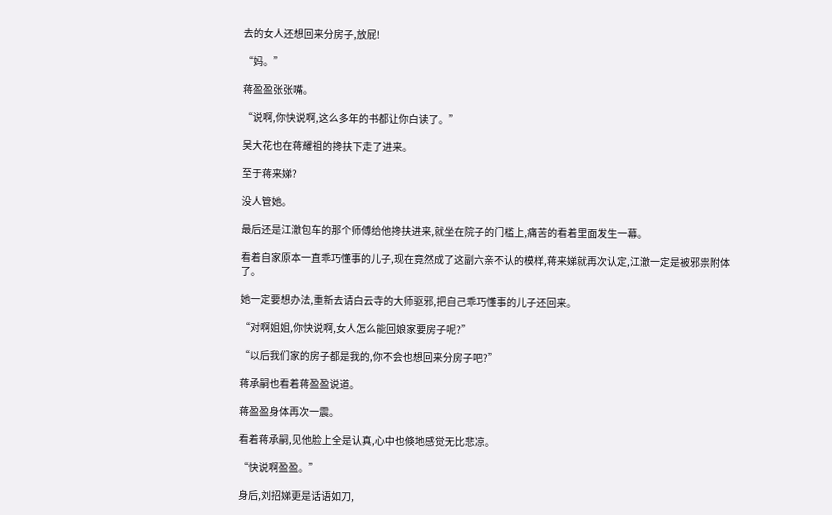去的女人还想回来分房子,放屁!

“妈。”

蒋盈盈张张嘴。

“说啊,你快说啊,这么多年的书都让你白读了。”

吴大花也在蒋耀祖的搀扶下走了进来。

至于蒋来娣?

没人管她。

最后还是江澈包车的那个师傅给他搀扶进来,就坐在院子的门槛上,痛苦的看着里面发生一幕。

看着自家原本一直乖巧懂事的儿子,现在竟然成了这副六亲不认的模样,蒋来娣就再次认定,江澈一定是被邪祟附体了。

她一定要想办法,重新去请白云寺的大师驱邪,把自己乖巧懂事的儿子还回来。

“对啊姐姐,你快说啊,女人怎么能回娘家要房子呢?”

“以后我们家的房子都是我的,你不会也想回来分房子吧?”

蒋承嗣也看着蒋盈盈说道。

蒋盈盈身体再次一震。

看着蒋承嗣,见他脸上全是认真,心中也倏地感觉无比悲凉。

“快说啊盈盈。”

身后,刘招娣更是话语如刀,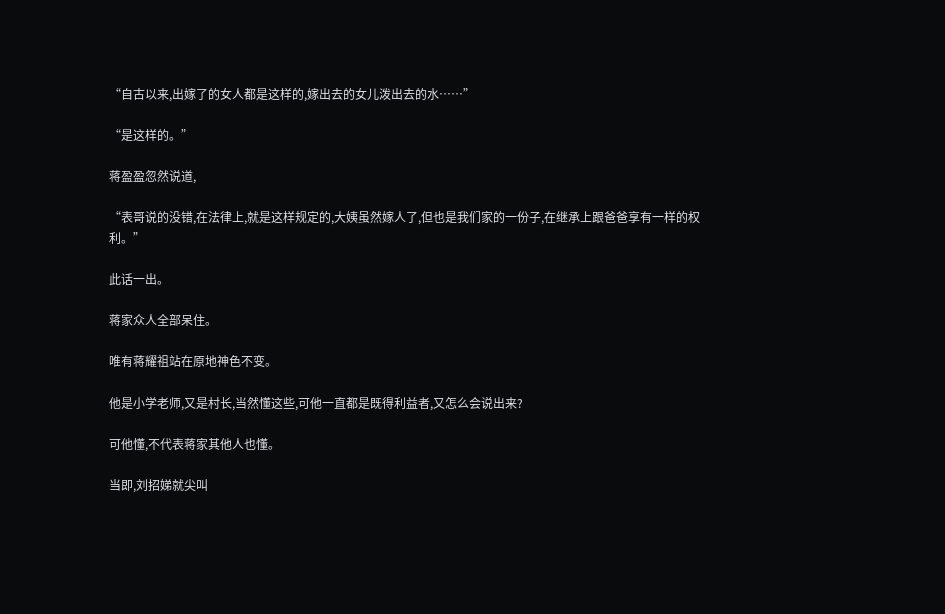“自古以来,出嫁了的女人都是这样的,嫁出去的女儿泼出去的水……”

“是这样的。”

蒋盈盈忽然说道,

“表哥说的没错,在法律上,就是这样规定的,大姨虽然嫁人了,但也是我们家的一份子,在继承上跟爸爸享有一样的权利。”

此话一出。

蒋家众人全部呆住。

唯有蒋耀祖站在原地神色不变。

他是小学老师,又是村长,当然懂这些,可他一直都是既得利益者,又怎么会说出来?

可他懂,不代表蒋家其他人也懂。

当即,刘招娣就尖叫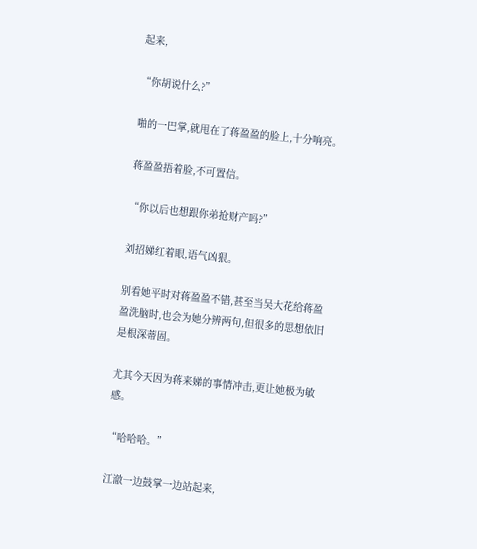起来,

“你胡说什么?”

啪的一巴掌,就甩在了蒋盈盈的脸上,十分响亮。

蒋盈盈捂着脸,不可置信。

“你以后也想跟你弟抢财产吗?”

刘招娣红着眼,语气凶狠。

别看她平时对蒋盈盈不错,甚至当吴大花给蒋盈盈洗脑时,也会为她分辨两句,但很多的思想依旧是根深蒂固。

尤其今天因为蒋来娣的事情冲击,更让她极为敏感。

“哈哈哈。”

江澈一边鼓掌一边站起来,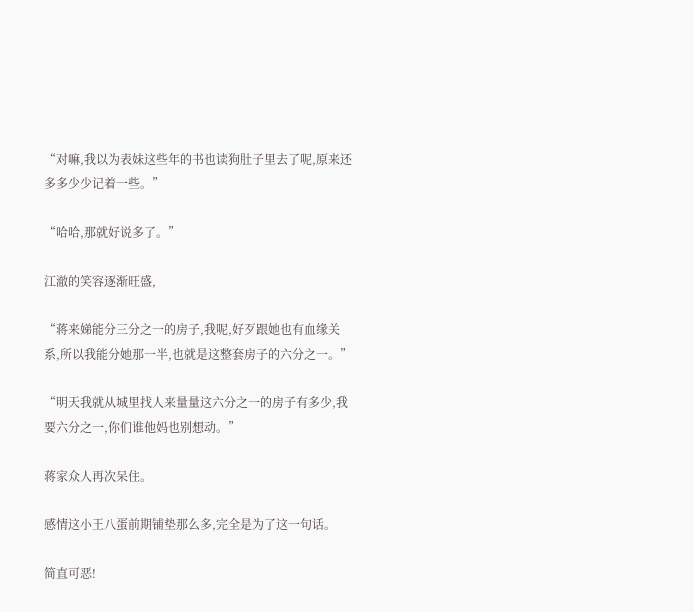“对嘛,我以为表妹这些年的书也读狗肚子里去了呢,原来还多多少少记着一些。”

“哈哈,那就好说多了。”

江澈的笑容逐渐旺盛,

“蒋来娣能分三分之一的房子,我呢,好歹跟她也有血缘关系,所以我能分她那一半,也就是这整套房子的六分之一。”

“明天我就从城里找人来量量这六分之一的房子有多少,我要六分之一,你们谁他妈也别想动。”

蒋家众人再次呆住。

感情这小王八蛋前期铺垫那么多,完全是为了这一句话。

简直可恶!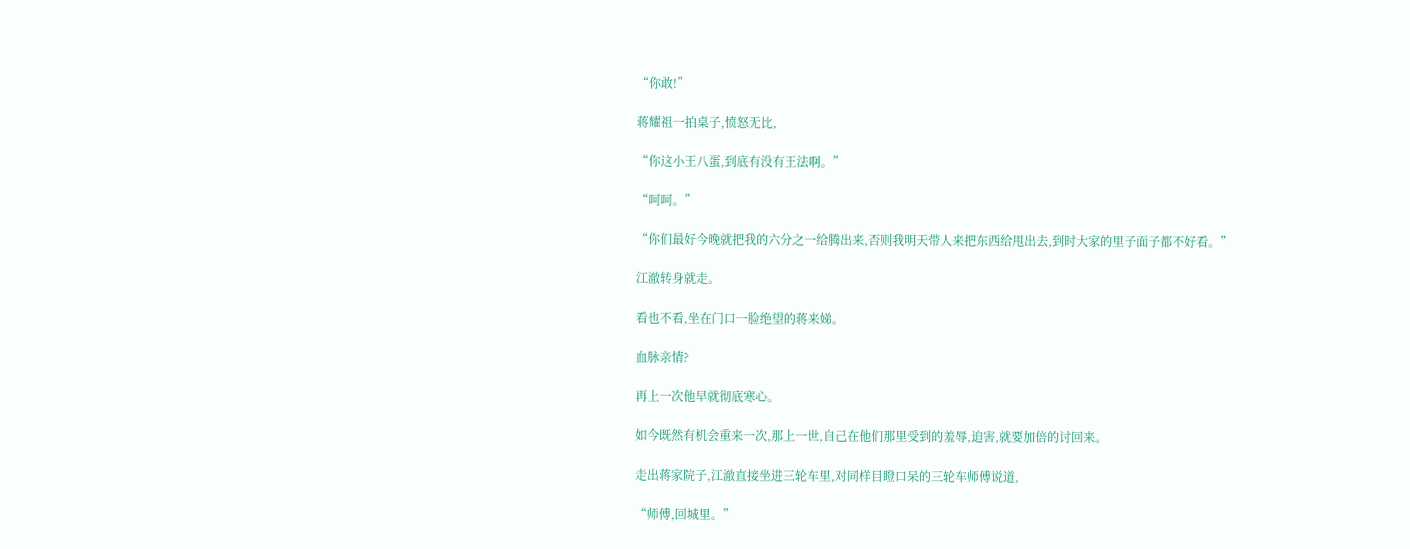“你敢!”

蒋耀祖一拍桌子,愤怒无比,

“你这小王八蛋,到底有没有王法啊。”

“呵呵。”

“你们最好今晚就把我的六分之一给腾出来,否则我明天带人来把东西给甩出去,到时大家的里子面子都不好看。”

江澈转身就走。

看也不看,坐在门口一脸绝望的蒋来娣。

血脉亲情?

再上一次他早就彻底寒心。

如今既然有机会重来一次,那上一世,自己在他们那里受到的羞辱,迫害,就要加倍的讨回来。

走出蒋家院子,江澈直接坐进三轮车里,对同样目瞪口呆的三轮车师傅说道,

“师傅,回城里。”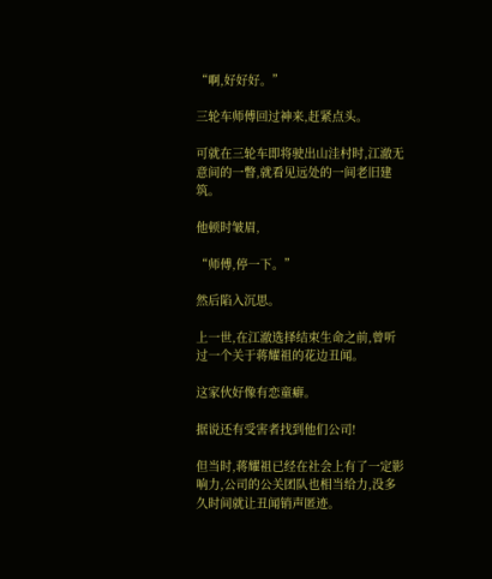“啊,好好好。”

三轮车师傅回过神来,赶紧点头。

可就在三轮车即将驶出山洼村时,江澈无意间的一瞥,就看见远处的一间老旧建筑。

他顿时皱眉,

“师傅,停一下。”

然后陷入沉思。

上一世,在江澈选择结束生命之前,曾听过一个关于蒋耀祖的花边丑闻。

这家伙好像有恋童癖。

据说还有受害者找到他们公司!

但当时,蒋耀祖已经在社会上有了一定影响力,公司的公关团队也相当给力,没多久时间就让丑闻销声匿迹。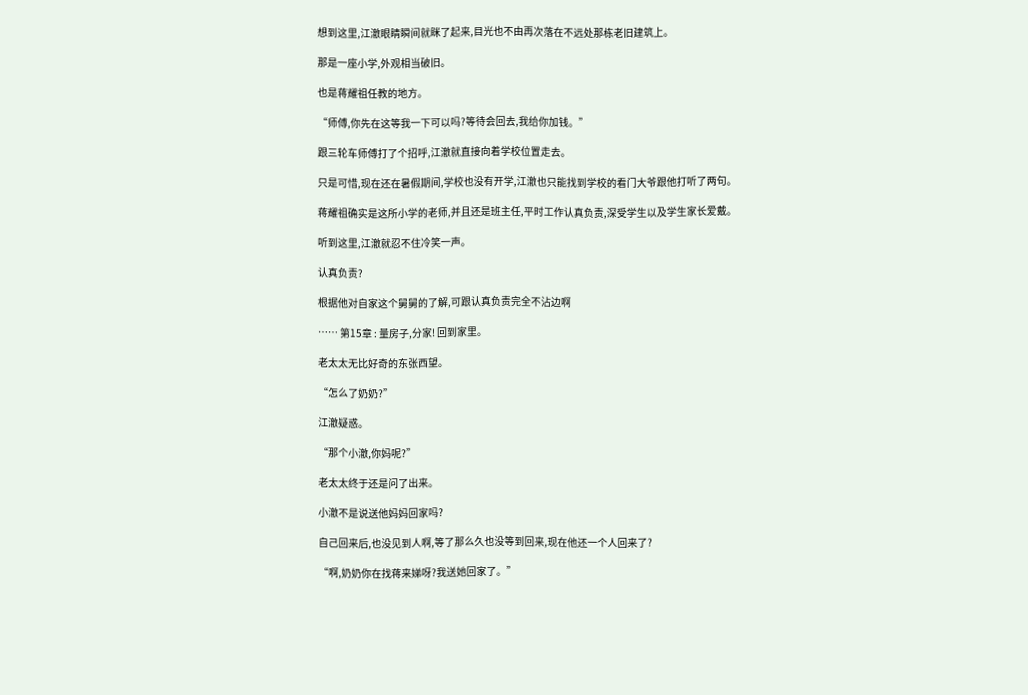想到这里,江澈眼睛瞬间就眯了起来,目光也不由再次落在不远处那栋老旧建筑上。

那是一座小学,外观相当破旧。

也是蒋耀祖任教的地方。

“师傅,你先在这等我一下可以吗?等待会回去,我给你加钱。”

跟三轮车师傅打了个招呼,江澈就直接向着学校位置走去。

只是可惜,现在还在暑假期间,学校也没有开学,江澈也只能找到学校的看门大爷跟他打听了两句。

蒋耀祖确实是这所小学的老师,并且还是班主任,平时工作认真负责,深受学生以及学生家长爱戴。

听到这里,江澈就忍不住冷笑一声。

认真负责?

根据他对自家这个舅舅的了解,可跟认真负责完全不沾边啊

…… 第15章 : 量房子,分家! 回到家里。

老太太无比好奇的东张西望。

“怎么了奶奶?”

江澈疑惑。

“那个小澈,你妈呢?”

老太太终于还是问了出来。

小澈不是说送他妈妈回家吗?

自己回来后,也没见到人啊,等了那么久也没等到回来,现在他还一个人回来了?

“啊,奶奶你在找蒋来娣呀?我送她回家了。”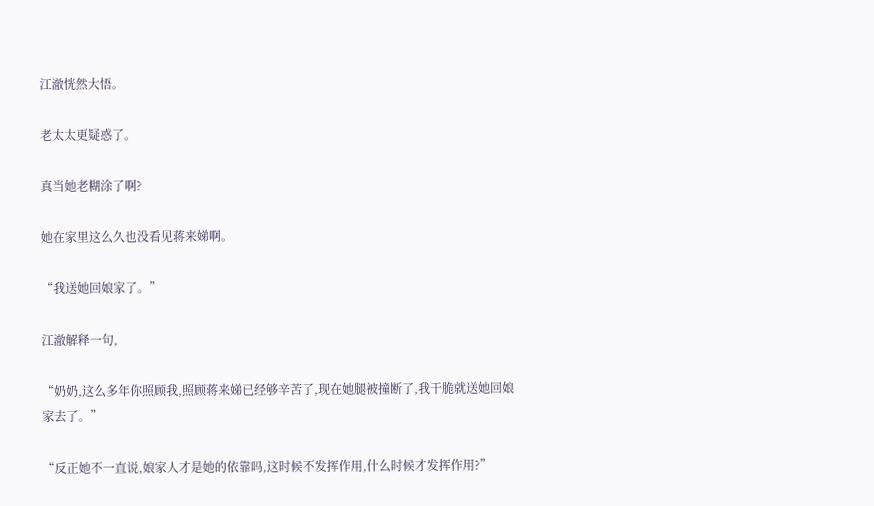江澈恍然大悟。

老太太更疑惑了。

真当她老糊涂了啊?

她在家里这么久也没看见蒋来娣啊。

“我送她回娘家了。”

江澈解释一句,

“奶奶,这么多年你照顾我,照顾蒋来娣已经够辛苦了,现在她腿被撞断了,我干脆就送她回娘家去了。”

“反正她不一直说,娘家人才是她的依靠吗,这时候不发挥作用,什么时候才发挥作用?”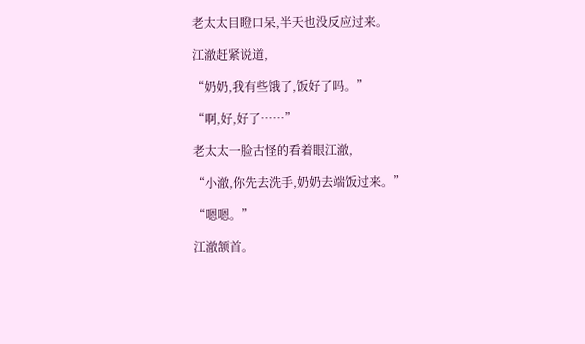老太太目瞪口呆,半天也没反应过来。

江澈赶紧说道,

“奶奶,我有些饿了,饭好了吗。”

“啊,好,好了……”

老太太一脸古怪的看着眼江澈,

“小澈,你先去洗手,奶奶去端饭过来。”

“嗯嗯。”

江澈颔首。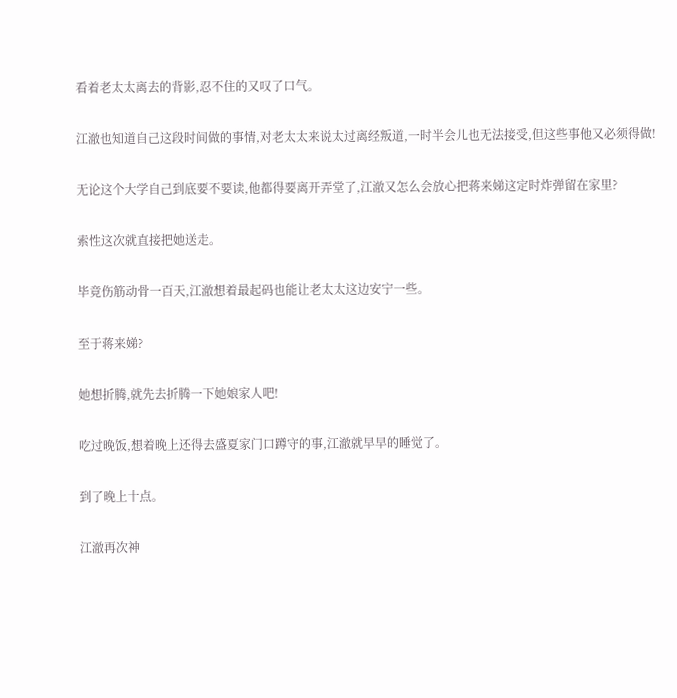看着老太太离去的背影,忍不住的又叹了口气。

江澈也知道自己这段时间做的事情,对老太太来说太过离经叛道,一时半会儿也无法接受,但这些事他又必须得做!

无论这个大学自己到底要不要读,他都得要离开弄堂了,江澈又怎么会放心把蒋来娣这定时炸弹留在家里?

索性这次就直接把她送走。

毕竟伤筋动骨一百天,江澈想着最起码也能让老太太这边安宁一些。

至于蒋来娣?

她想折腾,就先去折腾一下她娘家人吧!

吃过晚饭,想着晚上还得去盛夏家门口蹲守的事,江澈就早早的睡觉了。

到了晚上十点。

江澈再次神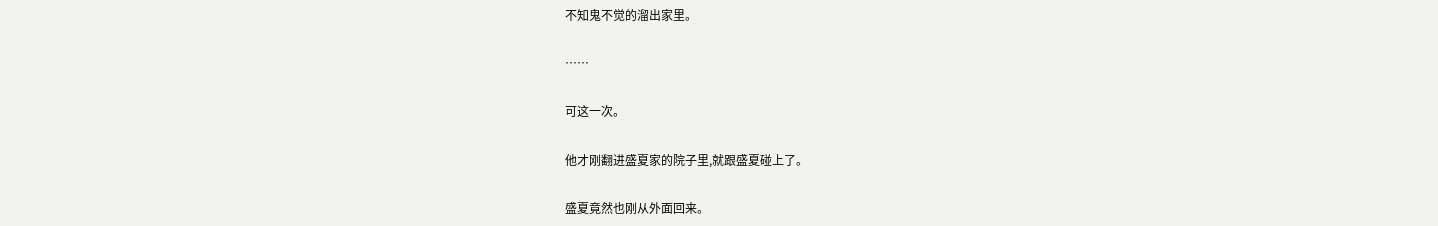不知鬼不觉的溜出家里。

……

可这一次。

他才刚翻进盛夏家的院子里,就跟盛夏碰上了。

盛夏竟然也刚从外面回来。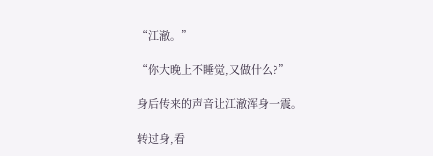“江澈。”

“你大晚上不睡觉,又做什么?”

身后传来的声音让江澈浑身一震。

转过身,看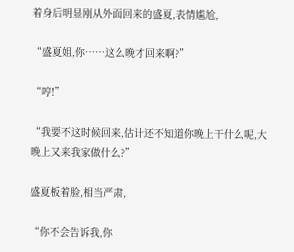着身后明显刚从外面回来的盛夏,表情尴尬,

“盛夏姐,你……这么晚才回来啊?”

“哼!”

“我要不这时候回来,估计还不知道你晚上干什么呢,大晚上又来我家做什么?”

盛夏板着脸,相当严肃,

“你不会告诉我,你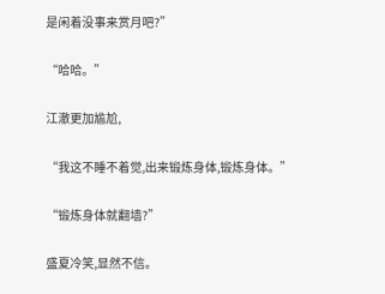是闲着没事来赏月吧?”

“哈哈。”

江澈更加尴尬,

“我这不睡不着觉,出来锻炼身体,锻炼身体。”

“锻炼身体就翻墙?”

盛夏冷笑,显然不信。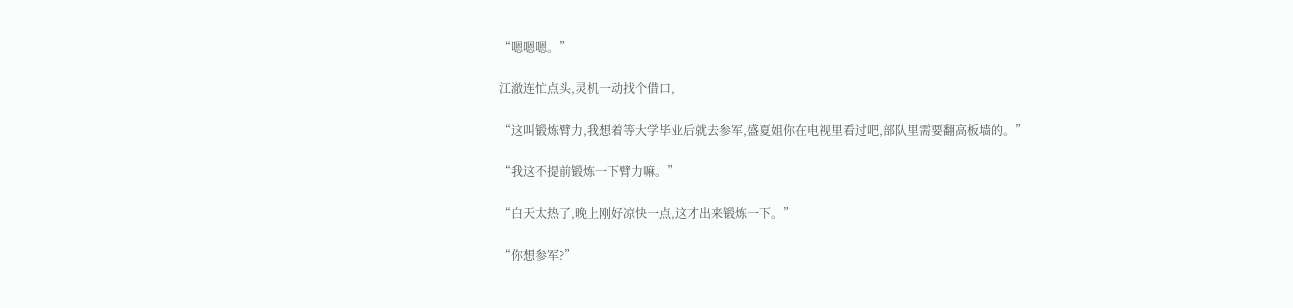“嗯嗯嗯。”

江澈连忙点头,灵机一动找个借口,

“这叫锻炼臂力,我想着等大学毕业后就去参军,盛夏姐你在电视里看过吧,部队里需要翻高板墙的。”

“我这不提前锻炼一下臂力嘛。”

“白天太热了,晚上刚好凉快一点,这才出来锻炼一下。”

“你想参军?”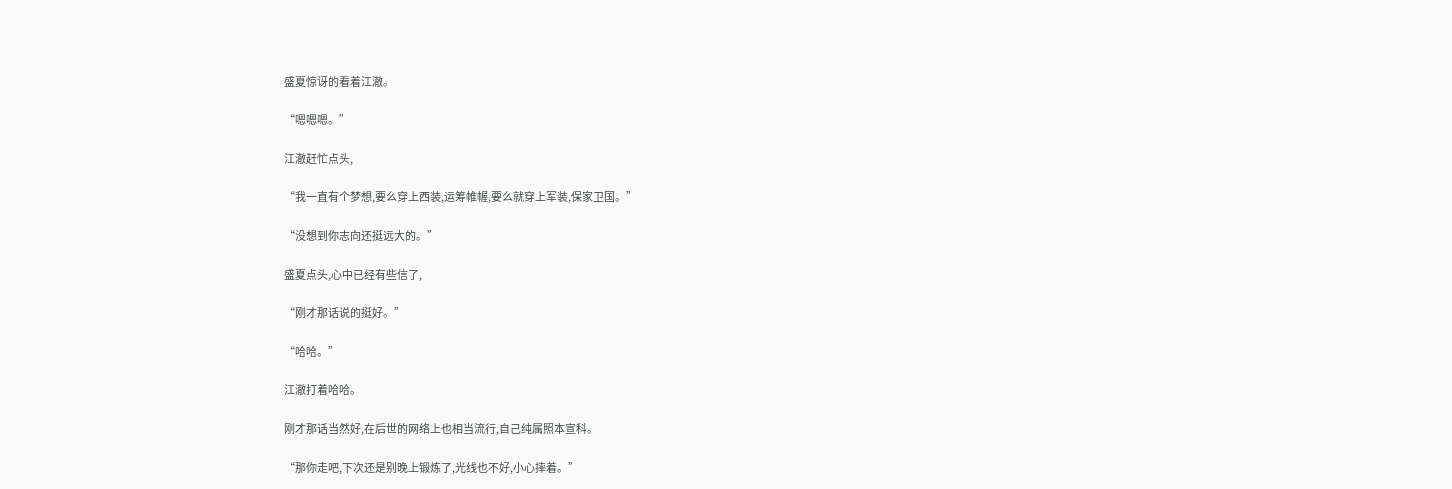盛夏惊讶的看着江澈。

“嗯嗯嗯。”

江澈赶忙点头,

“我一直有个梦想,要么穿上西装,运筹帷幄,要么就穿上军装,保家卫国。”

“没想到你志向还挺远大的。”

盛夏点头,心中已经有些信了,

“刚才那话说的挺好。”

“哈哈。”

江澈打着哈哈。

刚才那话当然好,在后世的网络上也相当流行,自己纯属照本宣科。

“那你走吧,下次还是别晚上锻炼了,光线也不好,小心摔着。”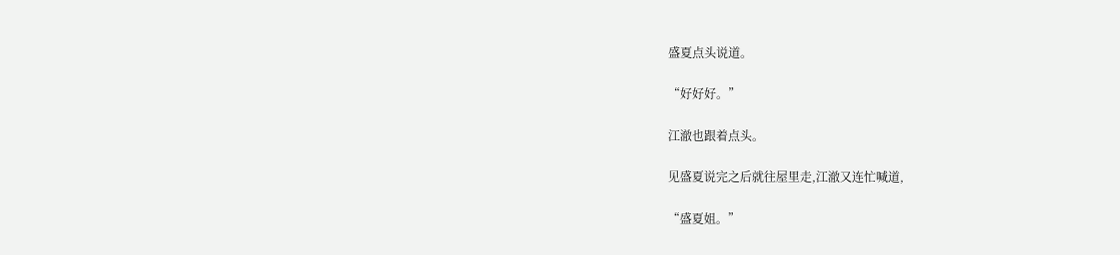盛夏点头说道。

“好好好。”

江澈也跟着点头。

见盛夏说完之后就往屋里走,江澈又连忙喊道,

“盛夏姐。”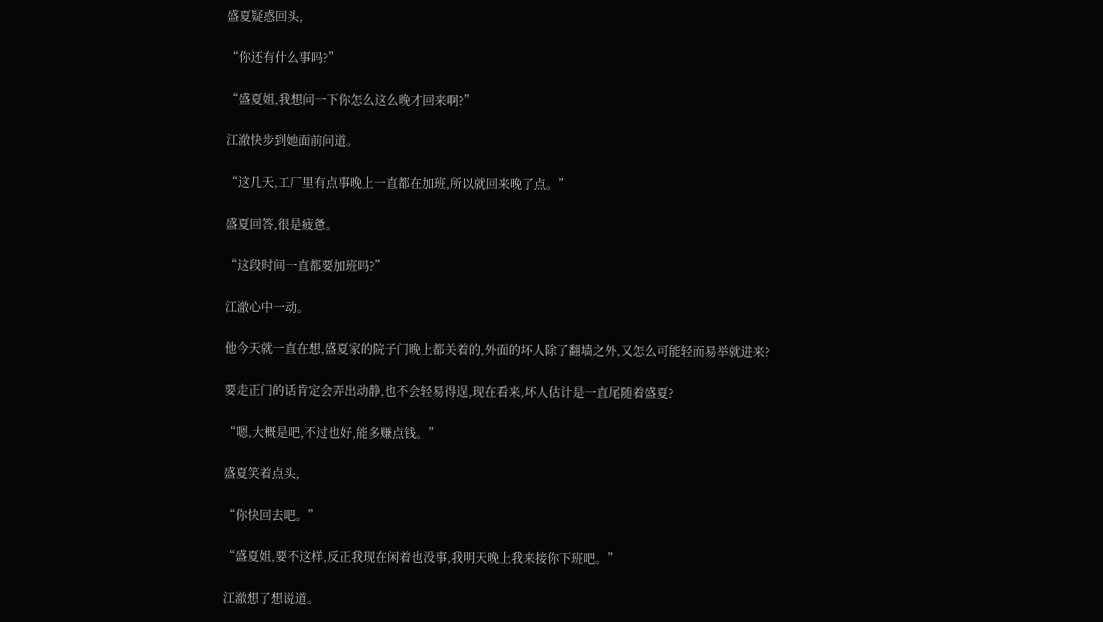盛夏疑惑回头,

“你还有什么事吗?”

“盛夏姐,我想问一下你怎么这么晚才回来啊?”

江澈快步到她面前问道。

“这几天,工厂里有点事晚上一直都在加班,所以就回来晚了点。”

盛夏回答,很是疲惫。

“这段时间一直都要加班吗?”

江澈心中一动。

他今天就一直在想,盛夏家的院子门晚上都关着的,外面的坏人除了翻墙之外,又怎么可能轻而易举就进来?

要走正门的话肯定会弄出动静,也不会轻易得逞,现在看来,坏人估计是一直尾随着盛夏?

“嗯,大概是吧,不过也好,能多赚点钱。”

盛夏笑着点头,

“你快回去吧。”

“盛夏姐,要不这样,反正我现在闲着也没事,我明天晚上我来接你下班吧。”

江澈想了想说道。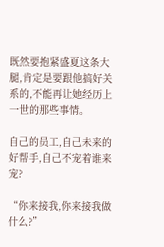既然要抱紧盛夏这条大腿,肯定是要跟他搞好关系的,不能再让她经历上一世的那些事情。

自己的员工,自己未来的好帮手,自己不宠着谁来宠?

“你来接我,你来接我做什么?”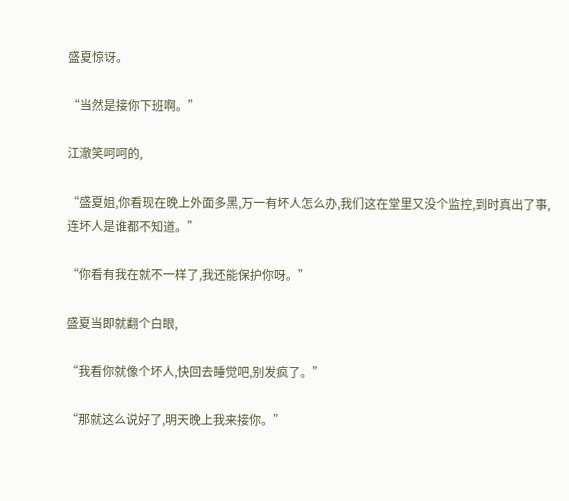盛夏惊讶。

“当然是接你下班啊。”

江澈笑呵呵的,

“盛夏姐,你看现在晚上外面多黑,万一有坏人怎么办,我们这在堂里又没个监控,到时真出了事,连坏人是谁都不知道。”

“你看有我在就不一样了,我还能保护你呀。”

盛夏当即就翻个白眼,

“我看你就像个坏人,快回去睡觉吧,别发疯了。”

“那就这么说好了,明天晚上我来接你。”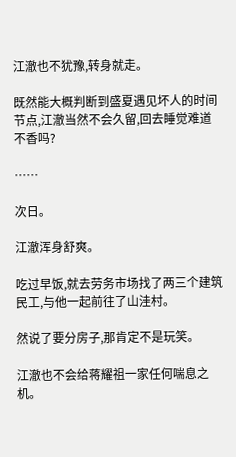江澈也不犹豫,转身就走。

既然能大概判断到盛夏遇见坏人的时间节点,江澈当然不会久留,回去睡觉难道不香吗?

……

次日。

江澈浑身舒爽。

吃过早饭,就去劳务市场找了两三个建筑民工,与他一起前往了山洼村。

然说了要分房子,那肯定不是玩笑。

江澈也不会给蒋耀祖一家任何喘息之机。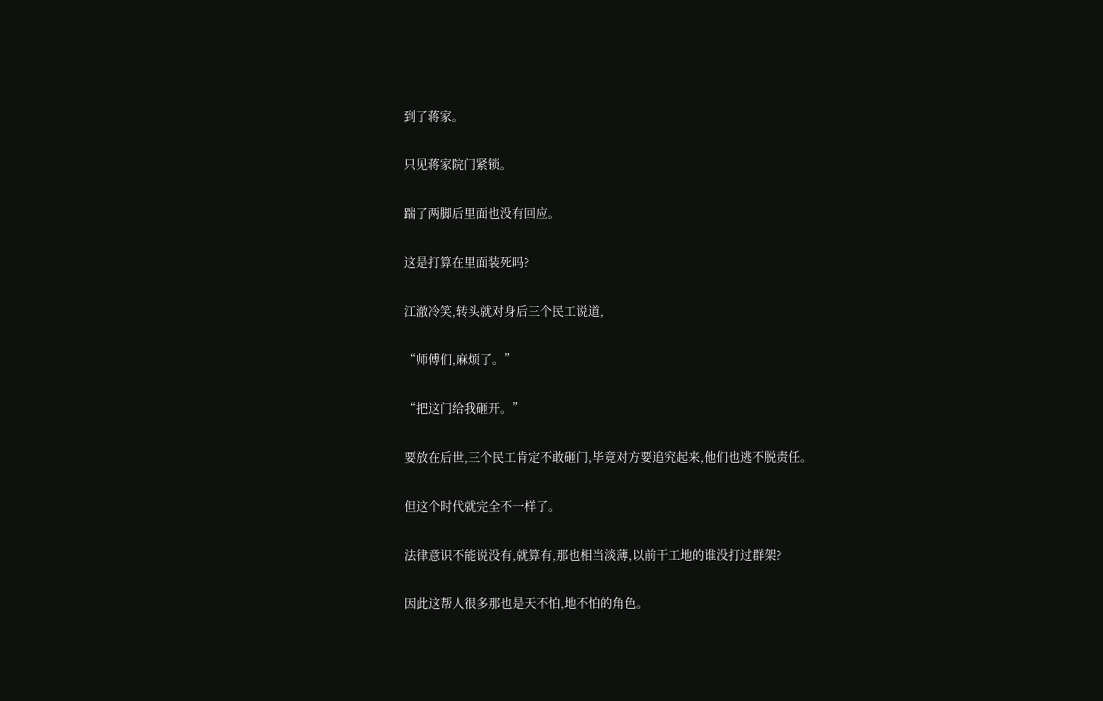到了蒋家。

只见蒋家院门紧锁。

踹了两脚后里面也没有回应。

这是打算在里面装死吗?

江澈冷笑,转头就对身后三个民工说道,

“师傅们,麻烦了。”

“把这门给我砸开。”

要放在后世,三个民工肯定不敢砸门,毕竟对方要追究起来,他们也逃不脱责任。

但这个时代就完全不一样了。

法律意识不能说没有,就算有,那也相当淡薄,以前干工地的谁没打过群架?

因此这帮人很多那也是天不怕,地不怕的角色。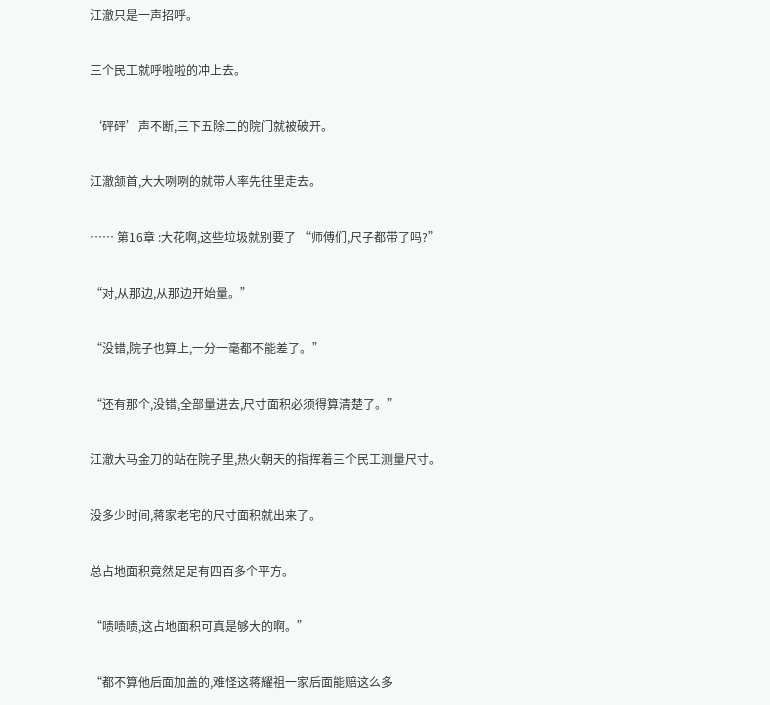江澈只是一声招呼。

三个民工就呼啦啦的冲上去。

‘砰砰’声不断,三下五除二的院门就被破开。

江澈颔首,大大咧咧的就带人率先往里走去。

…… 第16章 :大花啊,这些垃圾就别要了 “师傅们,尺子都带了吗?”

“对,从那边,从那边开始量。”

“没错,院子也算上,一分一毫都不能差了。”

“还有那个,没错,全部量进去,尺寸面积必须得算清楚了。”

江澈大马金刀的站在院子里,热火朝天的指挥着三个民工测量尺寸。

没多少时间,蒋家老宅的尺寸面积就出来了。

总占地面积竟然足足有四百多个平方。

“啧啧啧,这占地面积可真是够大的啊。”

“都不算他后面加盖的,难怪这蒋耀祖一家后面能赔这么多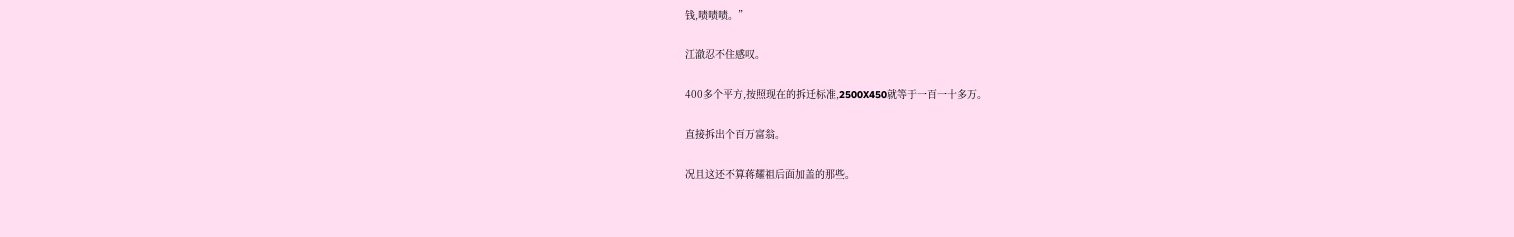钱,啧啧啧。”

江澈忍不住感叹。

400多个平方,按照现在的拆迁标准,2500X450就等于一百一十多万。

直接拆出个百万富翁。

况且这还不算蒋耀祖后面加盖的那些。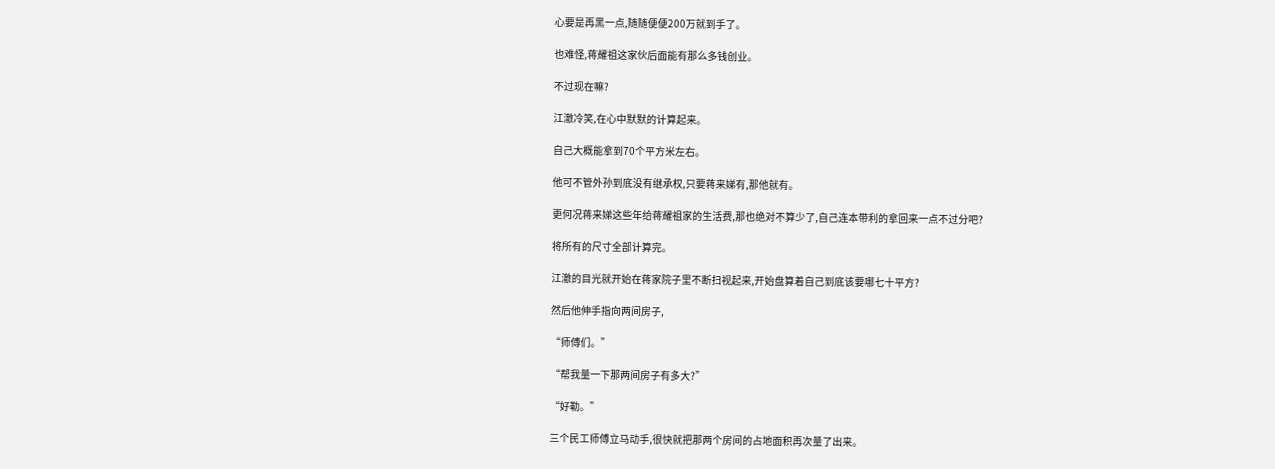心要是再黑一点,随随便便200万就到手了。

也难怪,蒋耀祖这家伙后面能有那么多钱创业。

不过现在嘛?

江澈冷笑,在心中默默的计算起来。

自己大概能拿到70个平方米左右。

他可不管外孙到底没有继承权,只要蒋来娣有,那他就有。

更何况蒋来娣这些年给蒋耀祖家的生活费,那也绝对不算少了,自己连本带利的拿回来一点不过分吧?

将所有的尺寸全部计算完。

江澈的目光就开始在蒋家院子里不断扫视起来,开始盘算着自己到底该要哪七十平方?

然后他伸手指向两间房子,

“师傅们。”

“帮我量一下那两间房子有多大?”

“好勒。”

三个民工师傅立马动手,很快就把那两个房间的占地面积再次量了出来。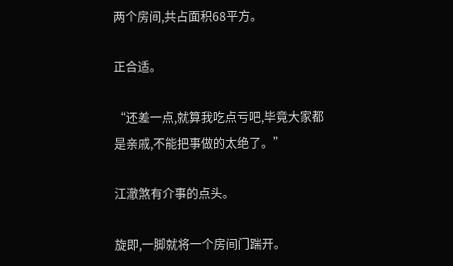两个房间,共占面积68平方。

正合适。

“还差一点,就算我吃点亏吧,毕竟大家都是亲戚,不能把事做的太绝了。”

江澈煞有介事的点头。

旋即,一脚就将一个房间门踹开。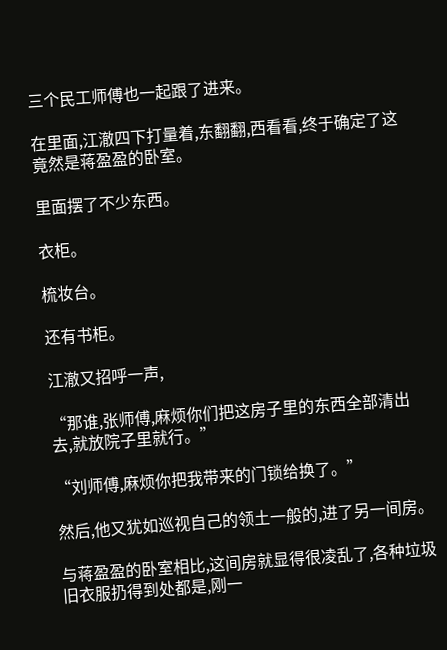三个民工师傅也一起跟了进来。

在里面,江澈四下打量着,东翻翻,西看看,终于确定了这竟然是蒋盈盈的卧室。

里面摆了不少东西。

衣柜。

梳妆台。

还有书柜。

江澈又招呼一声,

“那谁,张师傅,麻烦你们把这房子里的东西全部清出去,就放院子里就行。”

“刘师傅,麻烦你把我带来的门锁给换了。”

然后,他又犹如巡视自己的领土一般的,进了另一间房。

与蒋盈盈的卧室相比,这间房就显得很凌乱了,各种垃圾旧衣服扔得到处都是,刚一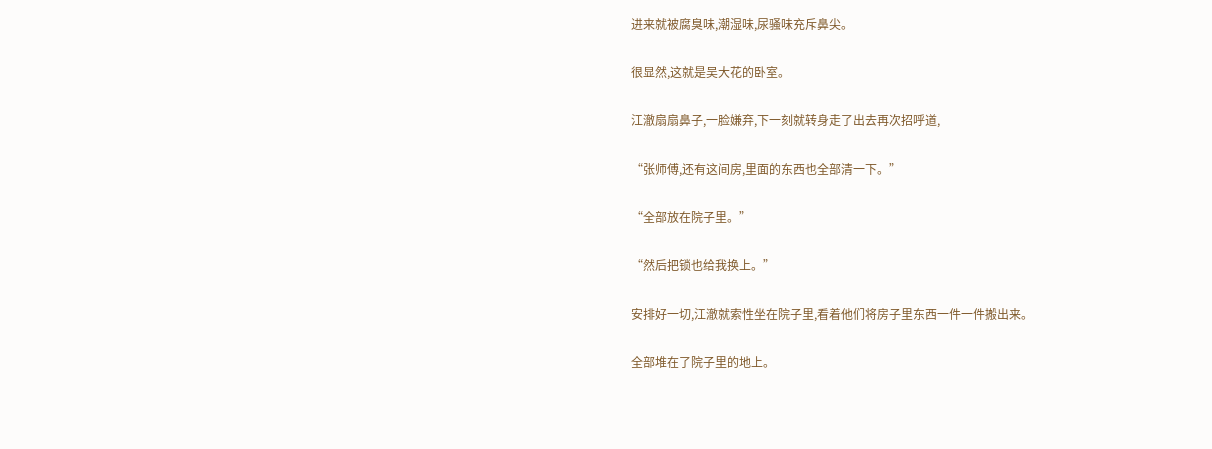进来就被腐臭味,潮湿味,尿骚味充斥鼻尖。

很显然,这就是吴大花的卧室。

江澈扇扇鼻子,一脸嫌弃,下一刻就转身走了出去再次招呼道,

“张师傅,还有这间房,里面的东西也全部清一下。”

“全部放在院子里。”

“然后把锁也给我换上。”

安排好一切,江澈就索性坐在院子里,看着他们将房子里东西一件一件搬出来。

全部堆在了院子里的地上。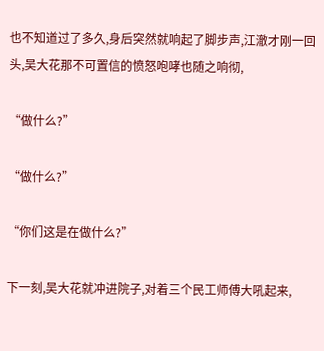也不知道过了多久,身后突然就响起了脚步声,江澈才刚一回头,吴大花那不可置信的愤怒咆哮也随之响彻,

“做什么?”

“做什么?”

“你们这是在做什么?”

下一刻,吴大花就冲进院子,对着三个民工师傅大吼起来,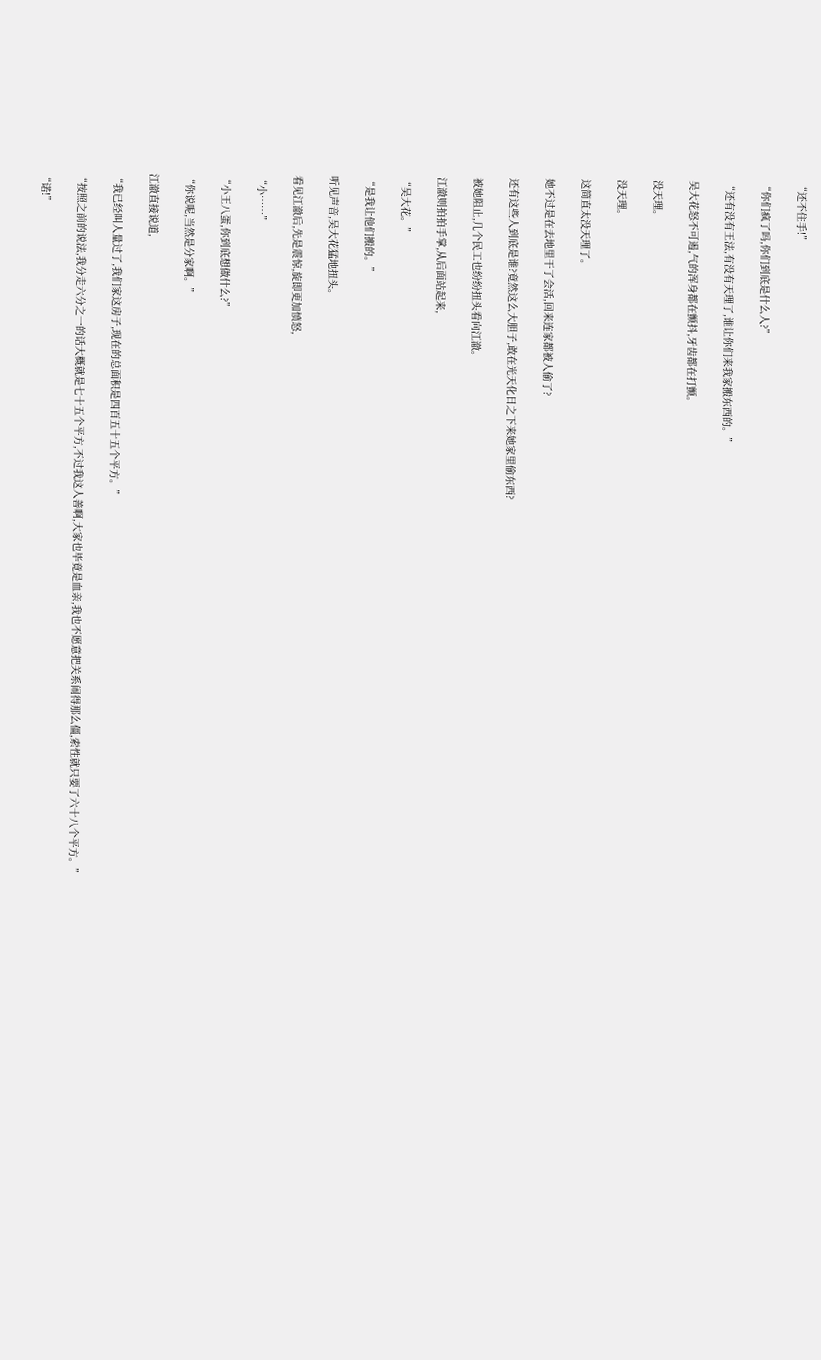“还不住手!”

“你们疯了吗,你们到底是什么人?”

“还有没有王法,有没有天理了,谁让你们来我家搬东西的。”

吴大花怒不可遏,气的浑身都在颤抖,牙齿都在打颤。

没天理。

没天理。

这简直太没天理了。

她不过是在去地里干了会活,回来连家都被人偷了?

还有这些人到底是谁?竟然这么大胆子,敢在光天化日之下来她家里偷东西?

被她阻止,几个民工也纷纷扭头看向江澈。

江澈则拍拍手掌,从后面站起来,

“吴大花。”

“是我让他们搬的。”

听见声音,吴大花猛地扭头。

看见江澈后,先是震惊,旋即更加愤怒,

“小……”

“小王八蛋,你到底想做什么?”

“你说呢,当然是分家啊。”

江澈直接说道,

“我已经叫人量过了,我们家这房子,现在的总面积是四百五十五个平方。”

“按照之前的说法,我分走六分之一的话大概就是七十五个平方,不过我这人善啊,大家也毕竟是血亲,我也不愿意把关系闹得那么僵,索性就只要了六十八个平方。”

“诺!”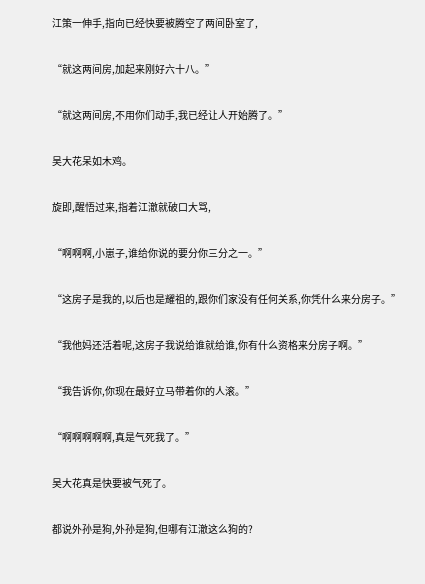江策一伸手,指向已经快要被腾空了两间卧室了,

“就这两间房,加起来刚好六十八。”

“就这两间房,不用你们动手,我已经让人开始腾了。”

吴大花呆如木鸡。

旋即,醒悟过来,指着江澈就破口大骂,

“啊啊啊,小崽子,谁给你说的要分你三分之一。”

“这房子是我的,以后也是耀祖的,跟你们家没有任何关系,你凭什么来分房子。”

“我他妈还活着呢,这房子我说给谁就给谁,你有什么资格来分房子啊。”

“我告诉你,你现在最好立马带着你的人滚。”

“啊啊啊啊啊,真是气死我了。”

吴大花真是快要被气死了。

都说外孙是狗,外孙是狗,但哪有江澈这么狗的?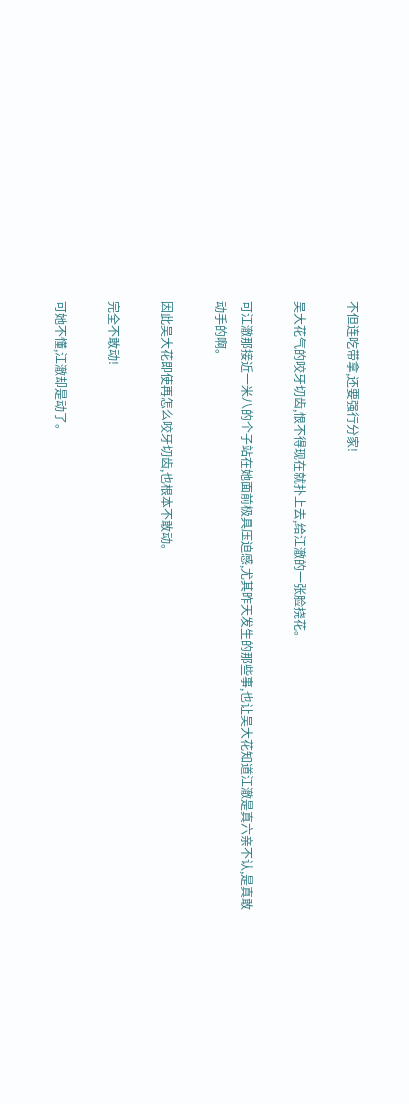不但连吃带拿,还要强行分家!

吴大花气的咬牙切齿,恨不得现在就扑上去,给江澈的一张脸挠花。

可江澈那接近一米八的个子站在她面前极具压迫感,尤其昨天发生的那些事,也让吴大花知道江澈是真六亲不认,是真敢动手的啊。

因此吴大花即使再怎么咬牙切齿,也根本不敢动。

完全不敢动!

可她不懂,江澈却是动了。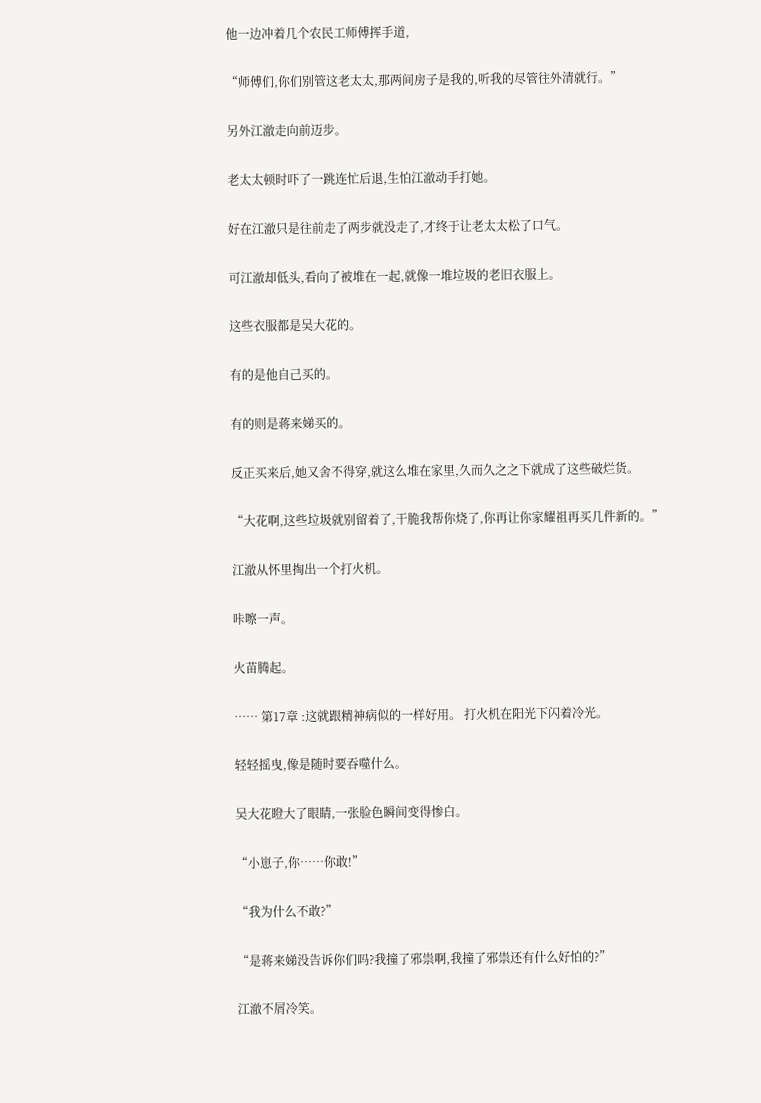他一边冲着几个农民工师傅挥手道,

“师傅们,你们别管这老太太,那两间房子是我的,听我的尽管往外清就行。”

另外江澈走向前迈步。

老太太顿时吓了一跳连忙后退,生怕江澈动手打她。

好在江澈只是往前走了两步就没走了,才终于让老太太松了口气。

可江澈却低头,看向了被堆在一起,就像一堆垃圾的老旧衣服上。

这些衣服都是吴大花的。

有的是他自己买的。

有的则是蒋来娣买的。

反正买来后,她又舍不得穿,就这么堆在家里,久而久之之下就成了这些破烂货。

“大花啊,这些垃圾就别留着了,干脆我帮你烧了,你再让你家耀祖再买几件新的。”

江澈从怀里掏出一个打火机。

咔嚓一声。

火苗腾起。

…… 第17章 :这就跟精神病似的一样好用。 打火机在阳光下闪着冷光。

轻轻摇曳,像是随时要吞噬什么。

吴大花瞪大了眼睛,一张脸色瞬间变得惨白。

“小崽子,你……你敢!”

“我为什么不敢?”

“是蒋来娣没告诉你们吗?我撞了邪祟啊,我撞了邪祟还有什么好怕的?”

江澈不屑冷笑。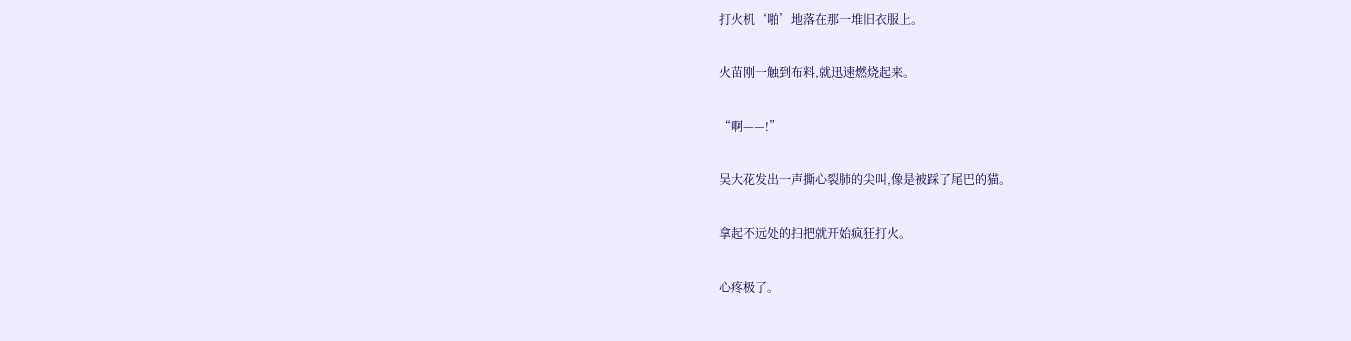打火机‘啪’地落在那一堆旧衣服上。

火苗刚一触到布料,就迅速燃烧起来。

“啊——!”

吴大花发出一声撕心裂肺的尖叫,像是被踩了尾巴的猫。

拿起不远处的扫把就开始疯狂打火。

心疼极了。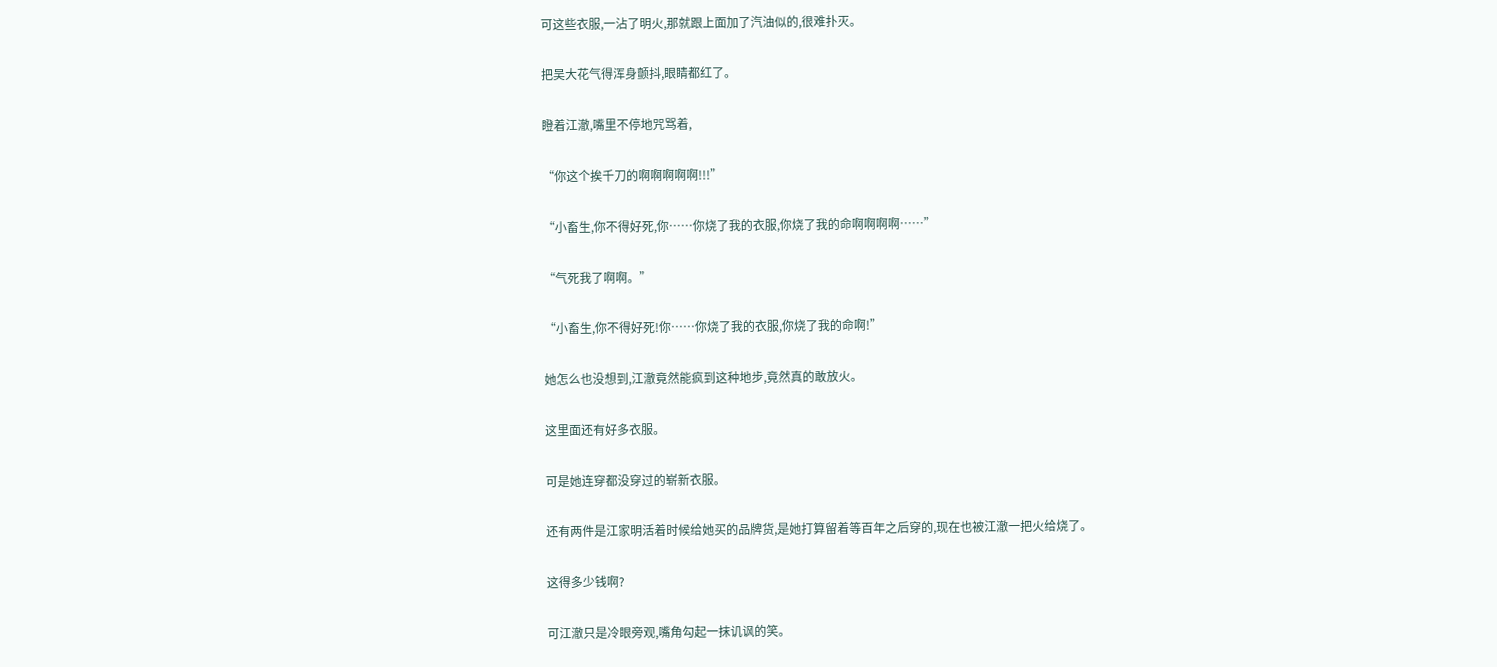可这些衣服,一沾了明火,那就跟上面加了汽油似的,很难扑灭。

把吴大花气得浑身颤抖,眼睛都红了。

瞪着江澈,嘴里不停地咒骂着,

“你这个挨千刀的啊啊啊啊啊!!!”

“小畜生,你不得好死,你……你烧了我的衣服,你烧了我的命啊啊啊啊……”

“气死我了啊啊。”

“小畜生,你不得好死!你……你烧了我的衣服,你烧了我的命啊!”

她怎么也没想到,江澈竟然能疯到这种地步,竟然真的敢放火。

这里面还有好多衣服。

可是她连穿都没穿过的崭新衣服。

还有两件是江家明活着时候给她买的品牌货,是她打算留着等百年之后穿的,现在也被江澈一把火给烧了。

这得多少钱啊?

可江澈只是冷眼旁观,嘴角勾起一抹讥讽的笑。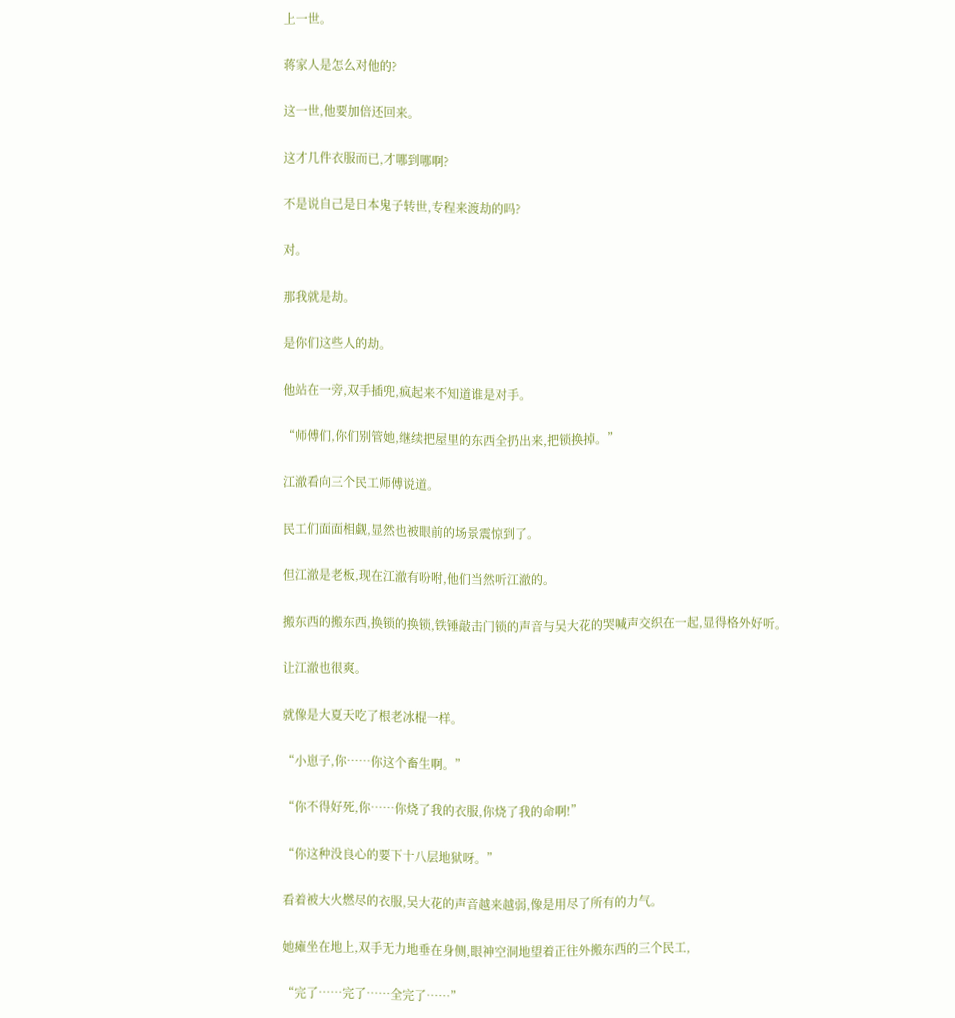上一世。

蒋家人是怎么对他的?

这一世,他要加倍还回来。

这才几件衣服而已,才哪到哪啊?

不是说自己是日本鬼子转世,专程来渡劫的吗?

对。

那我就是劫。

是你们这些人的劫。

他站在一旁,双手插兜,疯起来不知道谁是对手。

“师傅们,你们别管她,继续把屋里的东西全扔出来,把锁换掉。”

江澈看向三个民工师傅说道。

民工们面面相觑,显然也被眼前的场景震惊到了。

但江澈是老板,现在江澈有吩咐,他们当然听江澈的。

搬东西的搬东西,换锁的换锁,铁锤敲击门锁的声音与吴大花的哭喊声交织在一起,显得格外好听。

让江澈也很爽。

就像是大夏天吃了根老冰棍一样。

“小崽子,你……你这个畜生啊。”

“你不得好死,你……你烧了我的衣服,你烧了我的命啊!”

“你这种没良心的要下十八层地狱呀。”

看着被大火燃尽的衣服,吴大花的声音越来越弱,像是用尽了所有的力气。

她瘫坐在地上,双手无力地垂在身侧,眼神空洞地望着正往外搬东西的三个民工,

“完了……完了……全完了……”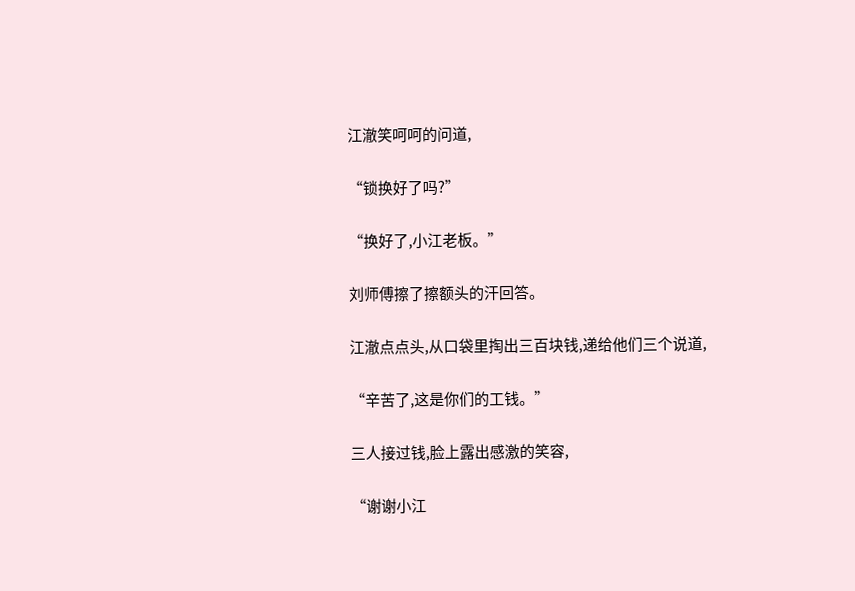江澈笑呵呵的问道,

“锁换好了吗?”

“换好了,小江老板。”

刘师傅擦了擦额头的汗回答。

江澈点点头,从口袋里掏出三百块钱,递给他们三个说道,

“辛苦了,这是你们的工钱。”

三人接过钱,脸上露出感激的笑容,

“谢谢小江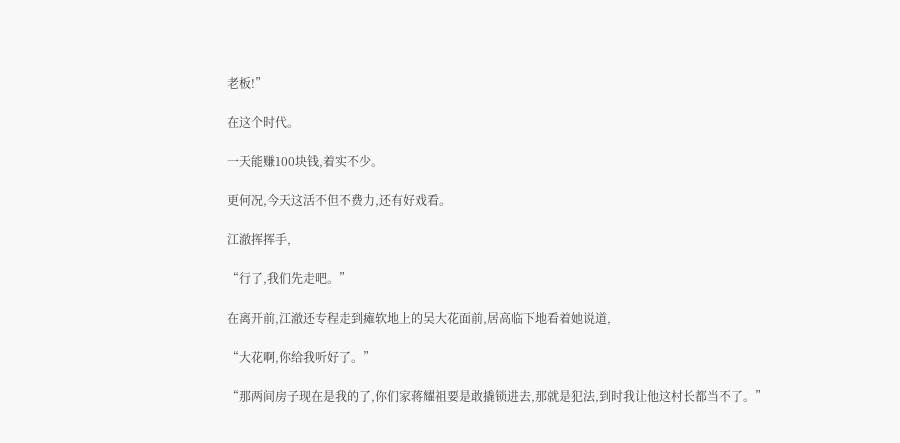老板!”

在这个时代。

一天能赚100块钱,着实不少。

更何况,今天这活不但不费力,还有好戏看。

江澈挥挥手,

“行了,我们先走吧。”

在离开前,江澈还专程走到瘫软地上的吴大花面前,居高临下地看着她说道,

“大花啊,你给我听好了。”

“那两间房子现在是我的了,你们家蒋耀祖要是敢撬锁进去,那就是犯法,到时我让他这村长都当不了。”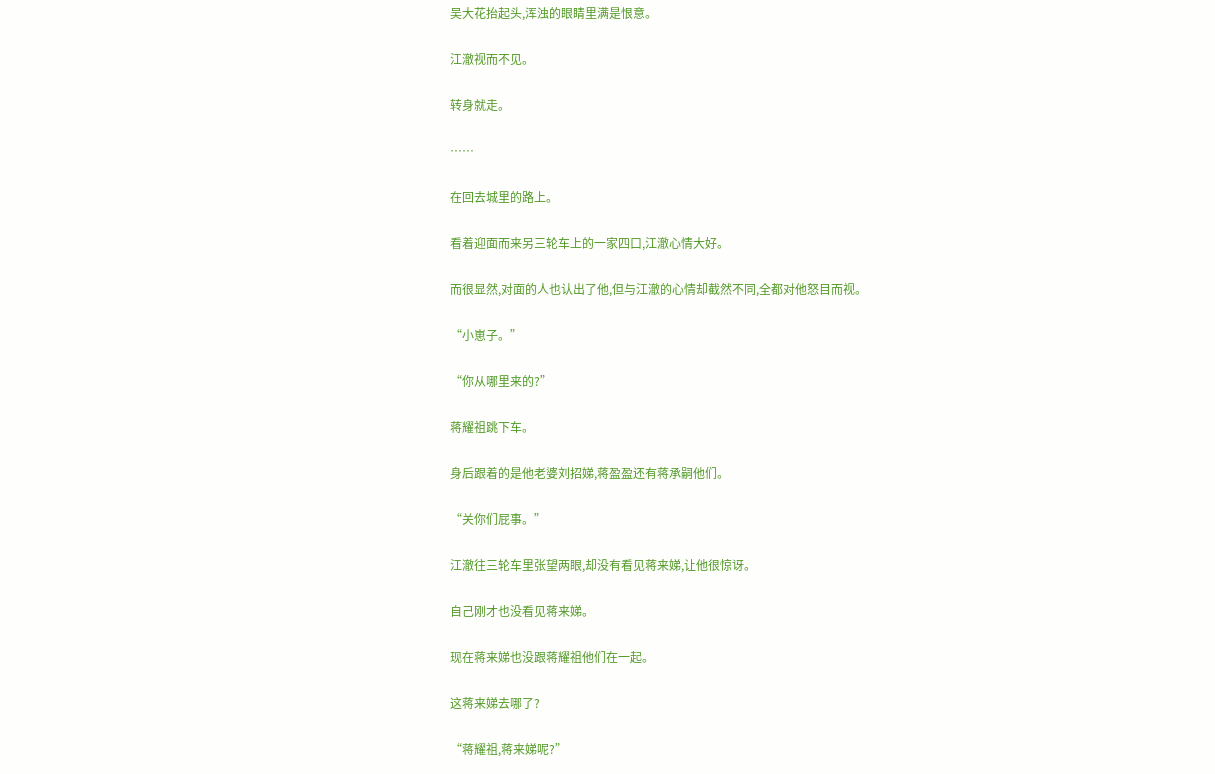吴大花抬起头,浑浊的眼睛里满是恨意。

江澈视而不见。

转身就走。

……

在回去城里的路上。

看着迎面而来另三轮车上的一家四口,江澈心情大好。

而很显然,对面的人也认出了他,但与江澈的心情却截然不同,全都对他怒目而视。

“小崽子。”

“你从哪里来的?”

蒋耀祖跳下车。

身后跟着的是他老婆刘招娣,蒋盈盈还有蒋承嗣他们。

“关你们屁事。”

江澈往三轮车里张望两眼,却没有看见蒋来娣,让他很惊讶。

自己刚才也没看见蒋来娣。

现在蒋来娣也没跟蒋耀祖他们在一起。

这蒋来娣去哪了?

“蒋耀祖,蒋来娣呢?”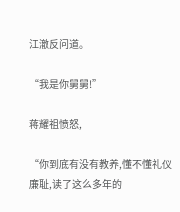江澈反问道。

“我是你舅舅!”

蒋耀祖愤怒,

“你到底有没有教养,懂不懂礼仪廉耻,读了这么多年的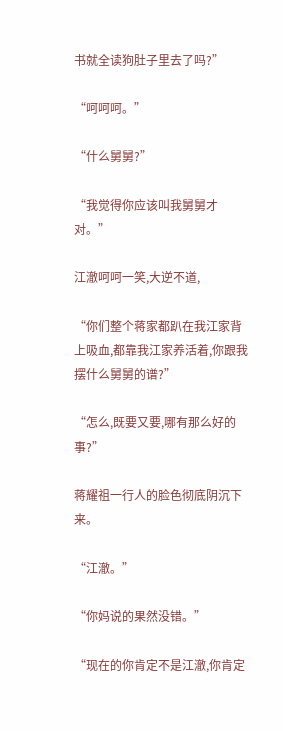书就全读狗肚子里去了吗?”

“呵呵呵。”

“什么舅舅?”

“我觉得你应该叫我舅舅才对。”

江澈呵呵一笑,大逆不道,

“你们整个蒋家都趴在我江家背上吸血,都靠我江家养活着,你跟我摆什么舅舅的谱?”

“怎么,既要又要,哪有那么好的事?”

蒋耀祖一行人的脸色彻底阴沉下来。

“江澈。”

“你妈说的果然没错。”

“现在的你肯定不是江澈,你肯定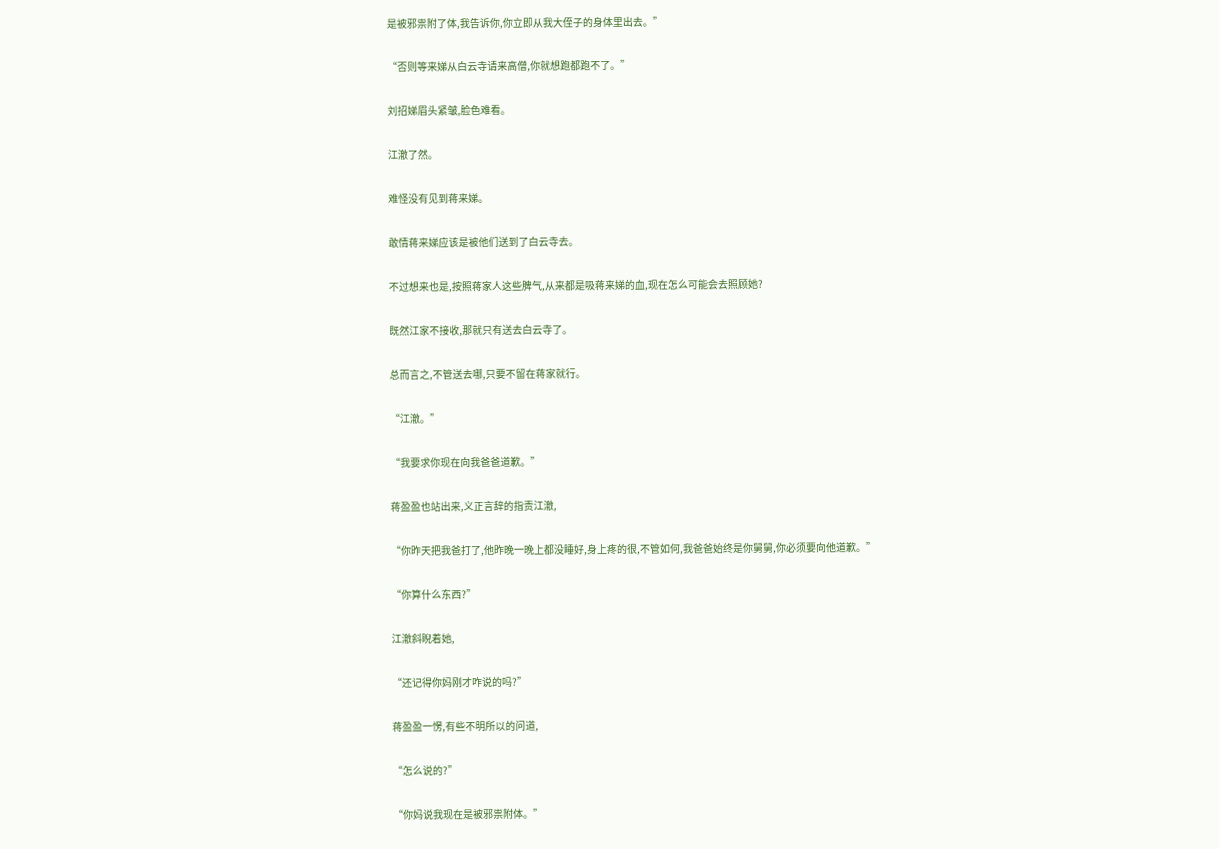是被邪祟附了体,我告诉你,你立即从我大侄子的身体里出去。”

“否则等来娣从白云寺请来高僧,你就想跑都跑不了。”

刘招娣眉头紧皱,脸色难看。

江澈了然。

难怪没有见到蒋来娣。

敢情蒋来娣应该是被他们送到了白云寺去。

不过想来也是,按照蒋家人这些脾气,从来都是吸蒋来娣的血,现在怎么可能会去照顾她?

既然江家不接收,那就只有送去白云寺了。

总而言之,不管送去哪,只要不留在蒋家就行。

“江澈。”

“我要求你现在向我爸爸道歉。”

蒋盈盈也站出来,义正言辞的指责江澈,

“你昨天把我爸打了,他昨晚一晚上都没睡好,身上疼的很,不管如何,我爸爸始终是你舅舅,你必须要向他道歉。”

“你算什么东西?”

江澈斜睨着她,

“还记得你妈刚才咋说的吗?”

蒋盈盈一愣,有些不明所以的问道,

“怎么说的?”

“你妈说我现在是被邪祟附体。”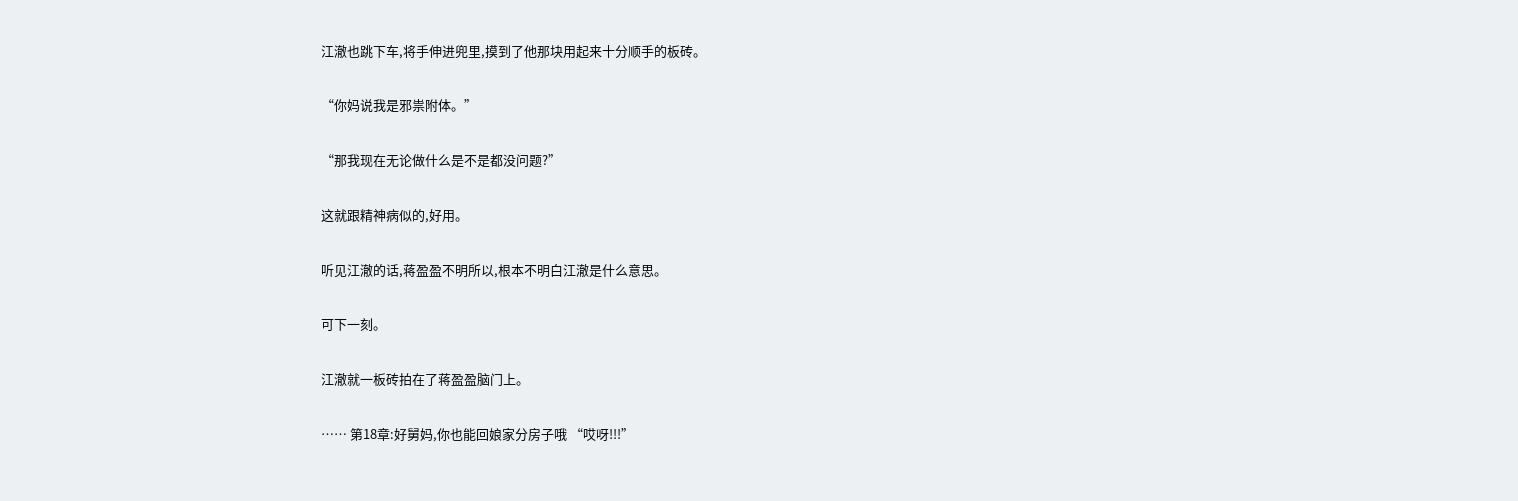江澈也跳下车,将手伸进兜里,摸到了他那块用起来十分顺手的板砖。

“你妈说我是邪祟附体。”

“那我现在无论做什么是不是都没问题?”

这就跟精神病似的,好用。

听见江澈的话,蒋盈盈不明所以,根本不明白江澈是什么意思。

可下一刻。

江澈就一板砖拍在了蒋盈盈脑门上。

…… 第18章:好舅妈,你也能回娘家分房子哦 “哎呀!!!”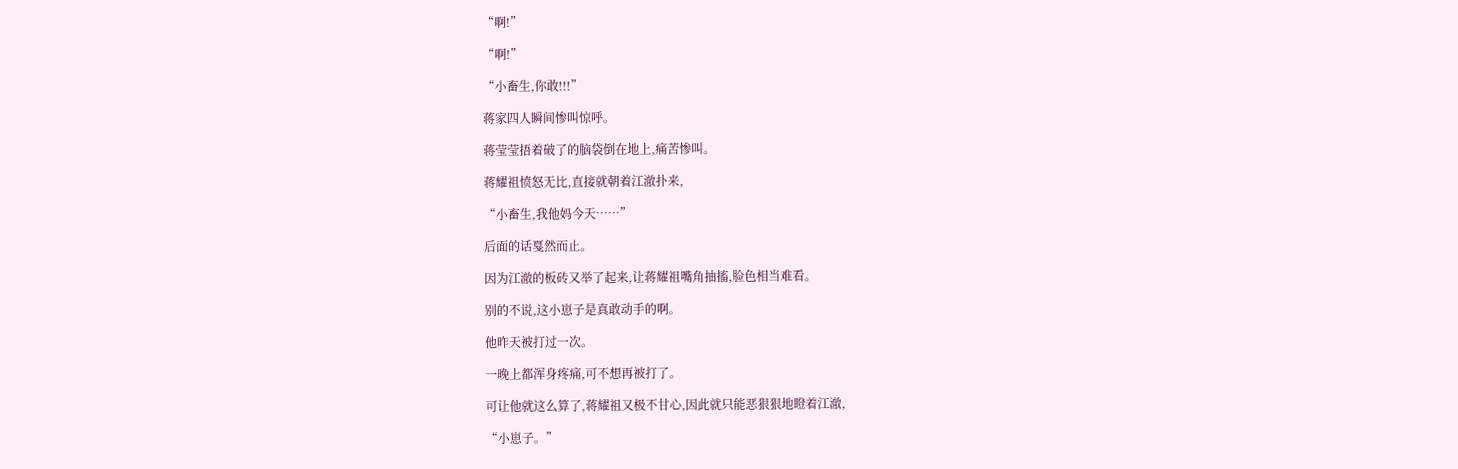“啊!”

“啊!”

“小畜生,你敢!!!”

蒋家四人瞬间惨叫惊呼。

蒋莹莹捂着破了的脑袋倒在地上,痛苦惨叫。

蒋耀祖愤怒无比,直接就朝着江澈扑来,

“小畜生,我他妈今天……”

后面的话戛然而止。

因为江澈的板砖又举了起来,让蒋耀祖嘴角抽搐,脸色相当难看。

别的不说,这小崽子是真敢动手的啊。

他昨天被打过一次。

一晚上都浑身疼痛,可不想再被打了。

可让他就这么算了,蒋耀祖又极不甘心,因此就只能恶狠狠地瞪着江澈,

“小崽子。”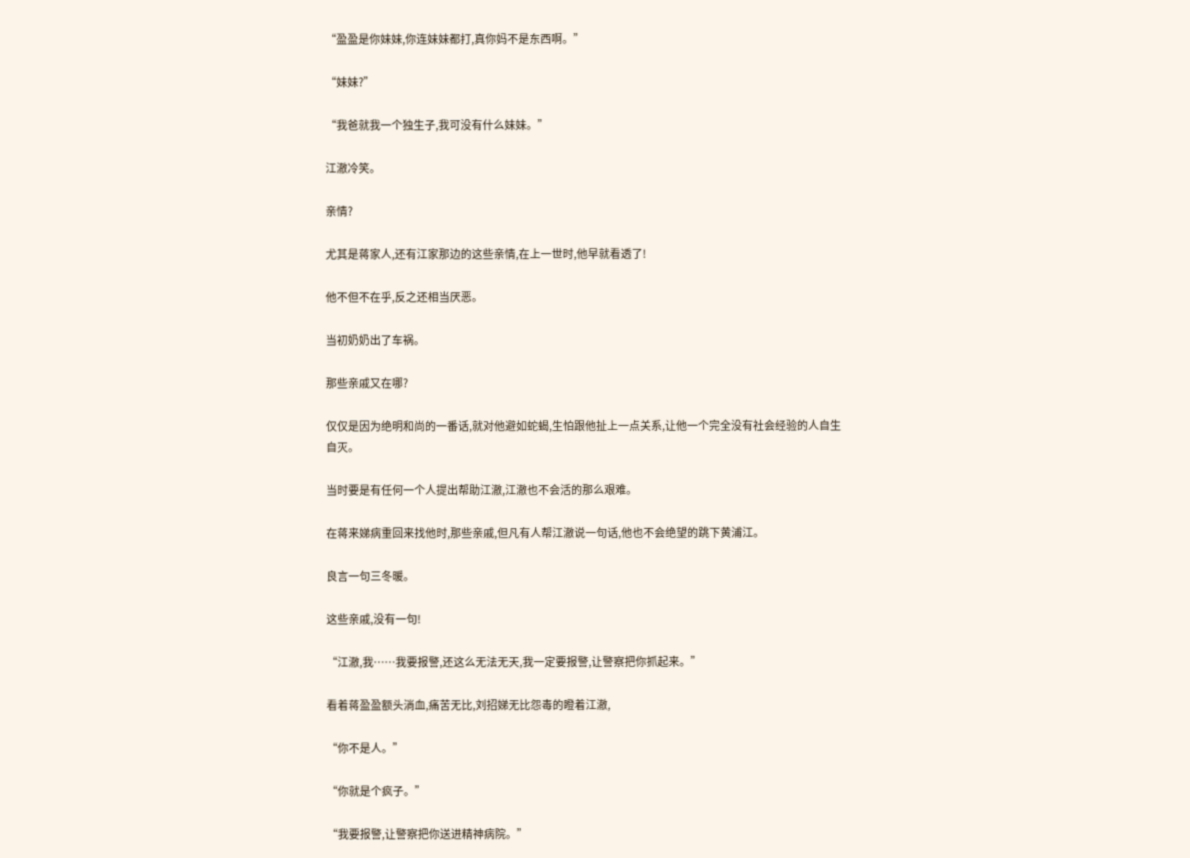“盈盈是你妹妹,你连妹妹都打,真你妈不是东西啊。”

“妹妹?”

“我爸就我一个独生子,我可没有什么妹妹。”

江澈冷笑。

亲情?

尤其是蒋家人,还有江家那边的这些亲情,在上一世时,他早就看透了!

他不但不在乎,反之还相当厌恶。

当初奶奶出了车祸。

那些亲戚又在哪?

仅仅是因为绝明和尚的一番话,就对他避如蛇蝎,生怕跟他扯上一点关系,让他一个完全没有社会经验的人自生自灭。

当时要是有任何一个人提出帮助江澈,江澈也不会活的那么艰难。

在蒋来娣病重回来找他时,那些亲戚,但凡有人帮江澈说一句话,他也不会绝望的跳下黄浦江。

良言一句三冬暖。

这些亲戚,没有一句!

“江澈,我……我要报警,还这么无法无天,我一定要报警,让警察把你抓起来。”

看着蒋盈盈额头淌血,痛苦无比,刘招娣无比怨毒的瞪着江澈,

“你不是人。”

“你就是个疯子。”

“我要报警,让警察把你送进精神病院。”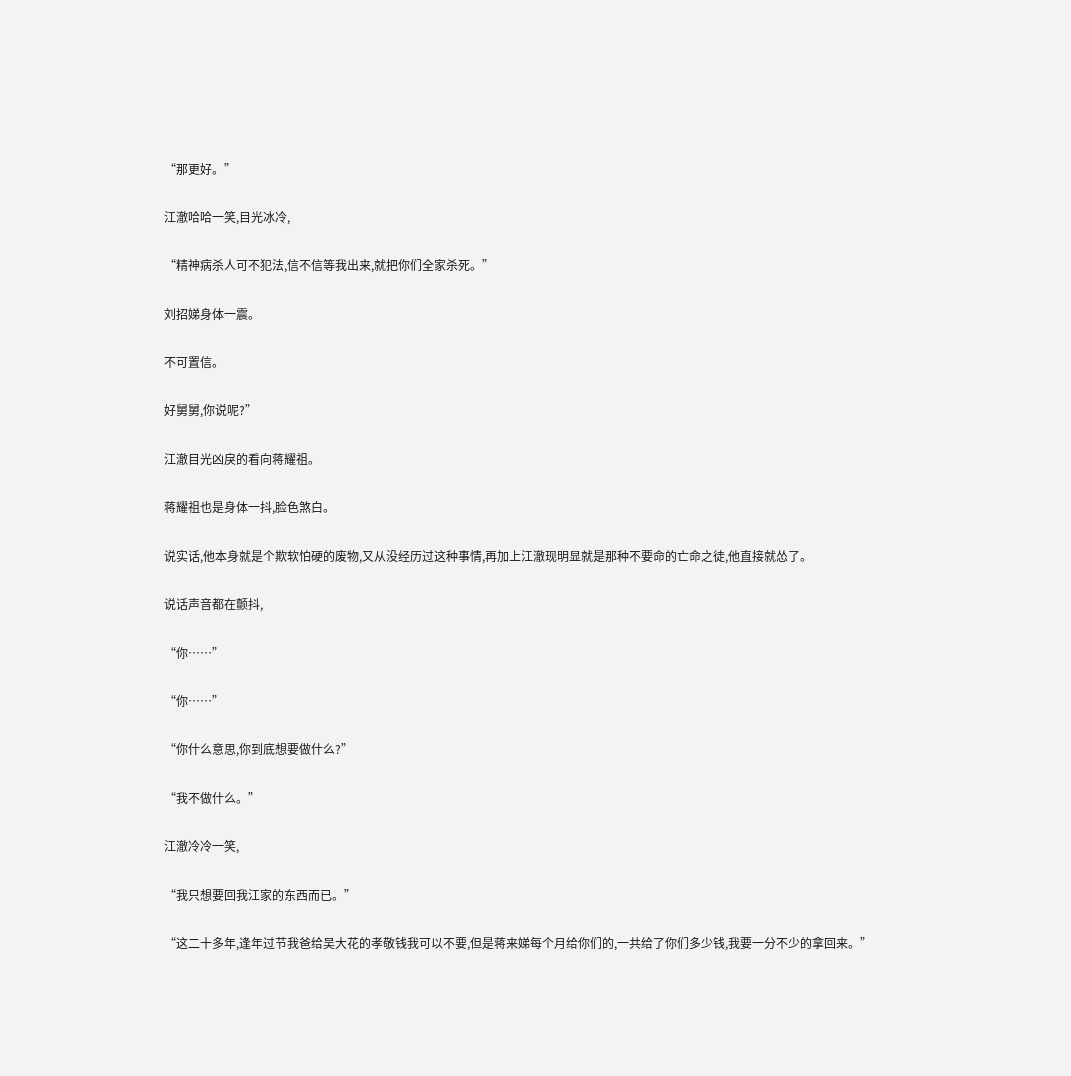“那更好。”

江澈哈哈一笑,目光冰冷,

“精神病杀人可不犯法,信不信等我出来,就把你们全家杀死。”

刘招娣身体一震。

不可置信。

好舅舅,你说呢?”

江澈目光凶戾的看向蒋耀祖。

蒋耀祖也是身体一抖,脸色煞白。

说实话,他本身就是个欺软怕硬的废物,又从没经历过这种事情,再加上江澈现明显就是那种不要命的亡命之徒,他直接就怂了。

说话声音都在颤抖,

“你……”

“你……”

“你什么意思,你到底想要做什么?”

“我不做什么。”

江澈冷冷一笑,

“我只想要回我江家的东西而已。”

“这二十多年,逢年过节我爸给吴大花的孝敬钱我可以不要,但是蒋来娣每个月给你们的,一共给了你们多少钱,我要一分不少的拿回来。”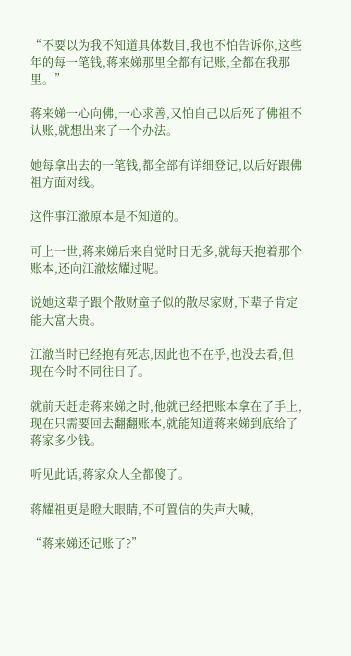“不要以为我不知道具体数目,我也不怕告诉你,这些年的每一笔钱,蒋来娣那里全都有记账,全都在我那里。”

蒋来娣一心向佛,一心求善,又怕自己以后死了佛祖不认账,就想出来了一个办法。

她每拿出去的一笔钱,都全部有详细登记,以后好跟佛祖方面对线。

这件事江澈原本是不知道的。

可上一世,蒋来娣后来自觉时日无多,就每天抱着那个账本,还向江澈炫耀过呢。

说她这辈子跟个散财童子似的散尽家财,下辈子肯定能大富大贵。

江澈当时已经抱有死志,因此也不在乎,也没去看,但现在今时不同往日了。

就前天赶走蒋来娣之时,他就已经把账本拿在了手上,现在只需要回去翻翻账本,就能知道蒋来娣到底给了蒋家多少钱。

听见此话,蒋家众人全都傻了。

蒋耀祖更是瞪大眼睛,不可置信的失声大喊,

“蒋来娣还记账了?”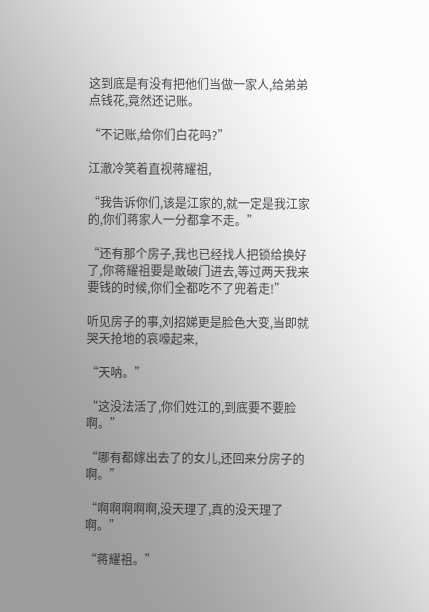这到底是有没有把他们当做一家人,给弟弟点钱花,竟然还记账。

“不记账,给你们白花吗?”

江澈冷笑着直视蒋耀祖,

“我告诉你们,该是江家的,就一定是我江家的,你们蒋家人一分都拿不走。”

“还有那个房子,我也已经找人把锁给换好了,你蒋耀祖要是敢破门进去,等过两天我来要钱的时候,你们全都吃不了兜着走!”

听见房子的事,刘招娣更是脸色大变,当即就哭天抢地的哀嚎起来,

“天呐。”

“这没法活了,你们姓江的,到底要不要脸啊。”

“哪有都嫁出去了的女儿,还回来分房子的啊。”

“啊啊啊啊啊,没天理了,真的没天理了啊。”

“蒋耀祖。”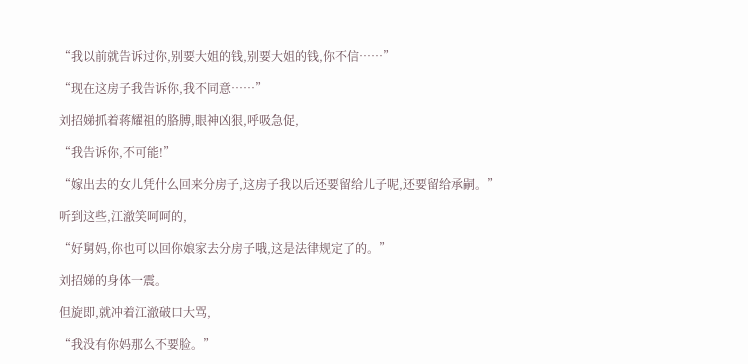“我以前就告诉过你,别要大姐的钱,别要大姐的钱,你不信……”

“现在这房子我告诉你,我不同意……”

刘招娣抓着蒋耀祖的胳膊,眼神凶狠,呼吸急促,

“我告诉你,不可能!”

“嫁出去的女儿凭什么回来分房子,这房子我以后还要留给儿子呢,还要留给承嗣。”

听到这些,江澈笑呵呵的,

“好舅妈,你也可以回你娘家去分房子哦,这是法律规定了的。”

刘招娣的身体一震。

但旋即,就冲着江澈破口大骂,

“我没有你妈那么不要脸。”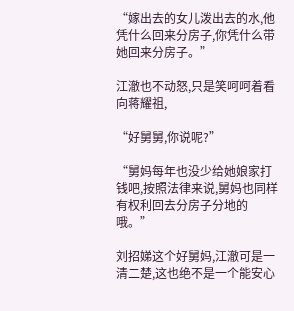“嫁出去的女儿泼出去的水,他凭什么回来分房子,你凭什么带她回来分房子。”

江澈也不动怒,只是笑呵呵着看向蒋耀祖,

“好舅舅,你说呢?”

“舅妈每年也没少给她娘家打钱吧,按照法律来说,舅妈也同样有权利回去分房子分地的哦。”

刘招娣这个好舅妈,江澈可是一清二楚,这也绝不是一个能安心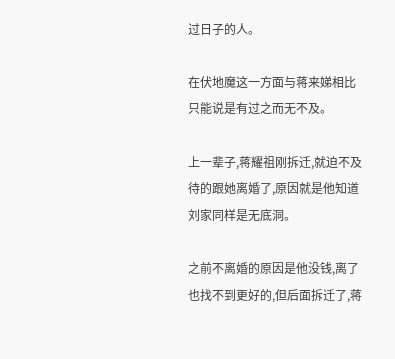过日子的人。

在伏地魔这一方面与蒋来娣相比只能说是有过之而无不及。

上一辈子,蒋耀祖刚拆迁,就迫不及待的跟她离婚了,原因就是他知道刘家同样是无底洞。

之前不离婚的原因是他没钱,离了也找不到更好的,但后面拆迁了,蒋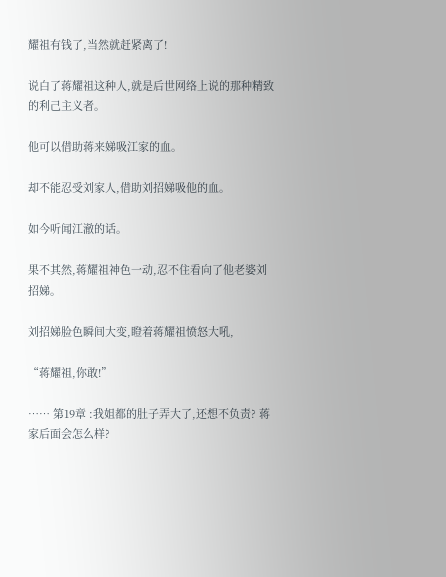耀祖有钱了,当然就赶紧离了!

说白了蒋耀祖这种人,就是后世网络上说的那种精致的利己主义者。

他可以借助蒋来娣吸江家的血。

却不能忍受刘家人,借助刘招娣吸他的血。

如今听闻江澈的话。

果不其然,蒋耀祖神色一动,忍不住看向了他老婆刘招娣。

刘招娣脸色瞬间大变,瞪着蒋耀祖愤怒大吼,

“蒋耀祖,你敢!”

…… 第19章 :我姐都的肚子弄大了,还想不负责? 蒋家后面会怎么样?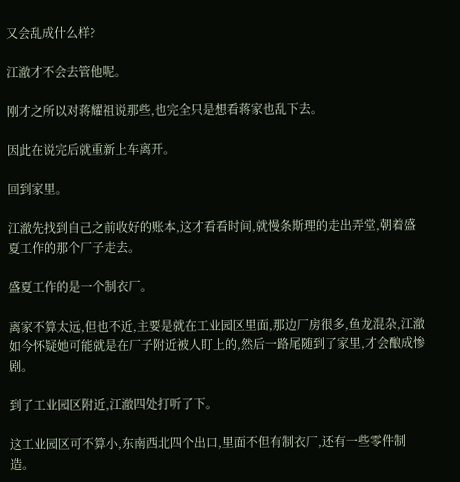又会乱成什么样?

江澈才不会去管他呢。

刚才之所以对蒋耀祖说那些,也完全只是想看蒋家也乱下去。

因此在说完后就重新上车离开。

回到家里。

江澈先找到自己之前收好的账本,这才看看时间,就慢条斯理的走出弄堂,朝着盛夏工作的那个厂子走去。

盛夏工作的是一个制衣厂。

离家不算太远,但也不近,主要是就在工业园区里面,那边厂房很多,鱼龙混杂,江澈如今怀疑她可能就是在厂子附近被人盯上的,然后一路尾随到了家里,才会酿成惨剧。

到了工业园区附近,江澈四处打听了下。

这工业园区可不算小,东南西北四个出口,里面不但有制衣厂,还有一些零件制造。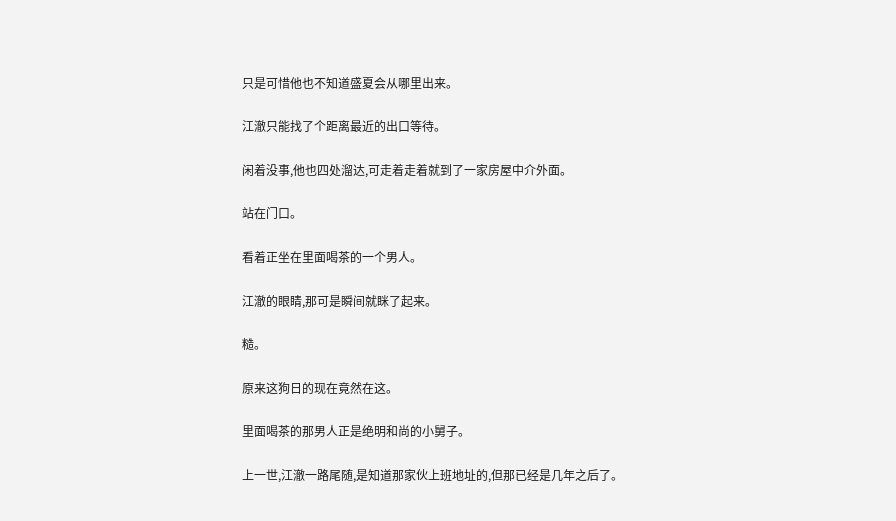只是可惜他也不知道盛夏会从哪里出来。

江澈只能找了个距离最近的出口等待。

闲着没事,他也四处溜达,可走着走着就到了一家房屋中介外面。

站在门口。

看着正坐在里面喝茶的一个男人。

江澈的眼睛,那可是瞬间就眯了起来。

糙。

原来这狗日的现在竟然在这。

里面喝茶的那男人正是绝明和尚的小舅子。

上一世,江澈一路尾随,是知道那家伙上班地址的,但那已经是几年之后了。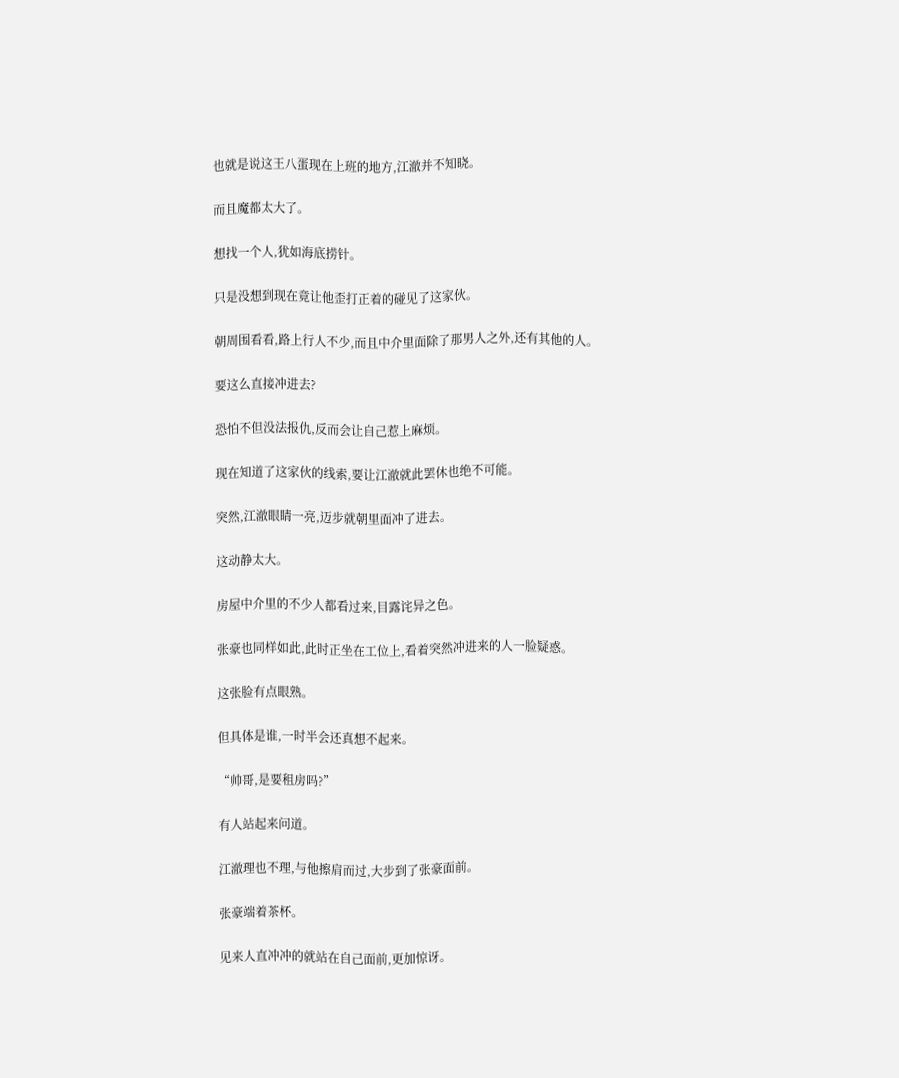也就是说这王八蛋现在上班的地方,江澈并不知晓。

而且魔都太大了。

想找一个人,犹如海底捞针。

只是没想到现在竟让他歪打正着的碰见了这家伙。

朝周围看看,路上行人不少,而且中介里面除了那男人之外,还有其他的人。

要这么直接冲进去?

恐怕不但没法报仇,反而会让自己惹上麻烦。

现在知道了这家伙的线索,要让江澈就此罢休也绝不可能。

突然,江澈眼睛一亮,迈步就朝里面冲了进去。

这动静太大。

房屋中介里的不少人都看过来,目露诧异之色。

张豪也同样如此,此时正坐在工位上,看着突然冲进来的人一脸疑惑。

这张脸有点眼熟。

但具体是谁,一时半会还真想不起来。

“帅哥,是要租房吗?”

有人站起来问道。

江澈理也不理,与他擦肩而过,大步到了张豪面前。

张豪端着茶杯。

见来人直冲冲的就站在自己面前,更加惊讶。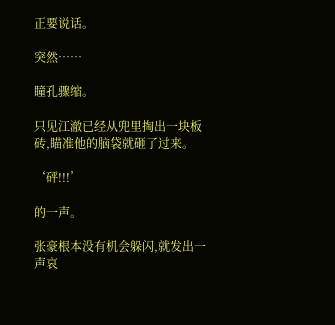正要说话。

突然……

瞳孔骤缩。

只见江澈已经从兜里掏出一块板砖,瞄准他的脑袋就砸了过来。

‘砰!!!’

的一声。

张豪根本没有机会躲闪,就发出一声哀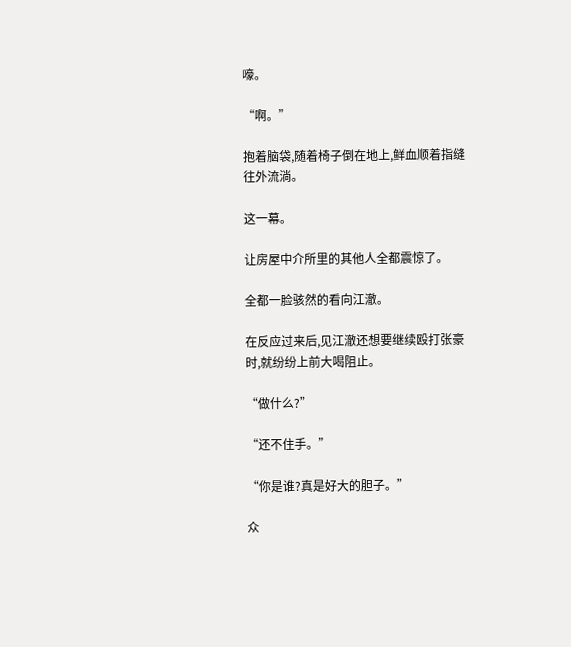嚎。

“啊。”

抱着脑袋,随着椅子倒在地上,鲜血顺着指缝往外流淌。

这一幕。

让房屋中介所里的其他人全都震惊了。

全都一脸骇然的看向江澈。

在反应过来后,见江澈还想要继续殴打张豪时,就纷纷上前大喝阻止。

“做什么?”

“还不住手。”

“你是谁?真是好大的胆子。”

众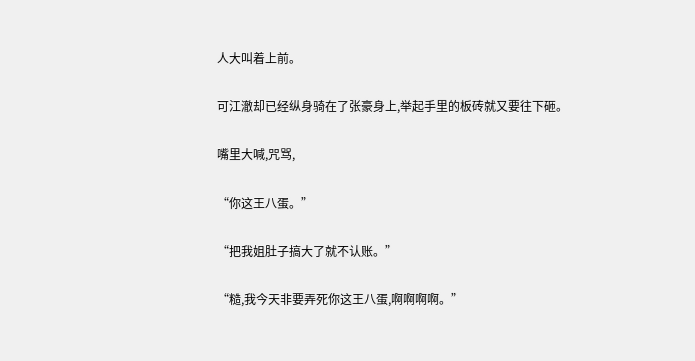人大叫着上前。

可江澈却已经纵身骑在了张豪身上,举起手里的板砖就又要往下砸。

嘴里大喊,咒骂,

“你这王八蛋。”

“把我姐肚子搞大了就不认账。”

“糙,我今天非要弄死你这王八蛋,啊啊啊啊。”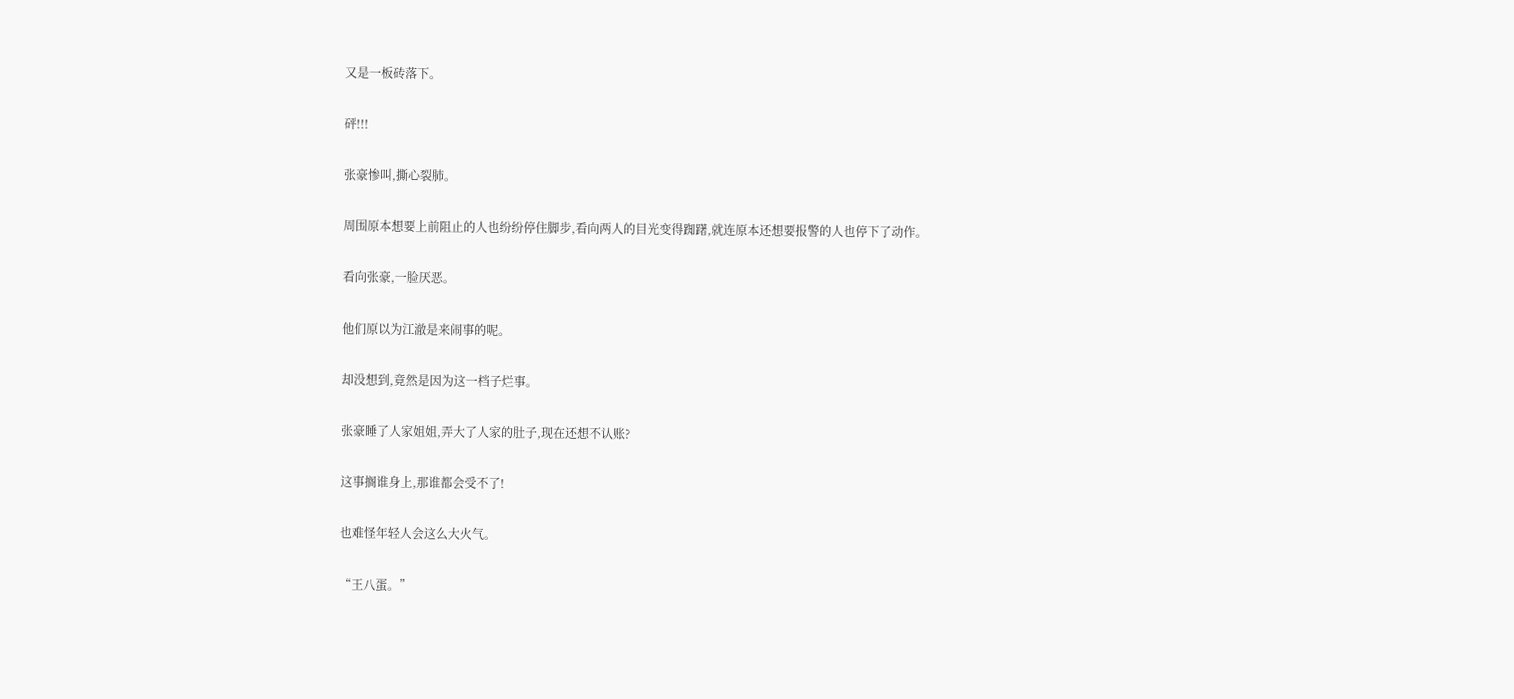又是一板砖落下。

砰!!!

张豪惨叫,撕心裂肺。

周围原本想要上前阻止的人也纷纷停住脚步,看向两人的目光变得踟躇,就连原本还想要报警的人也停下了动作。

看向张豪,一脸厌恶。

他们原以为江澈是来闹事的呢。

却没想到,竟然是因为这一档子烂事。

张豪睡了人家姐姐,弄大了人家的肚子,现在还想不认账?

这事搁谁身上,那谁都会受不了!

也难怪年轻人会这么大火气。

“王八蛋。”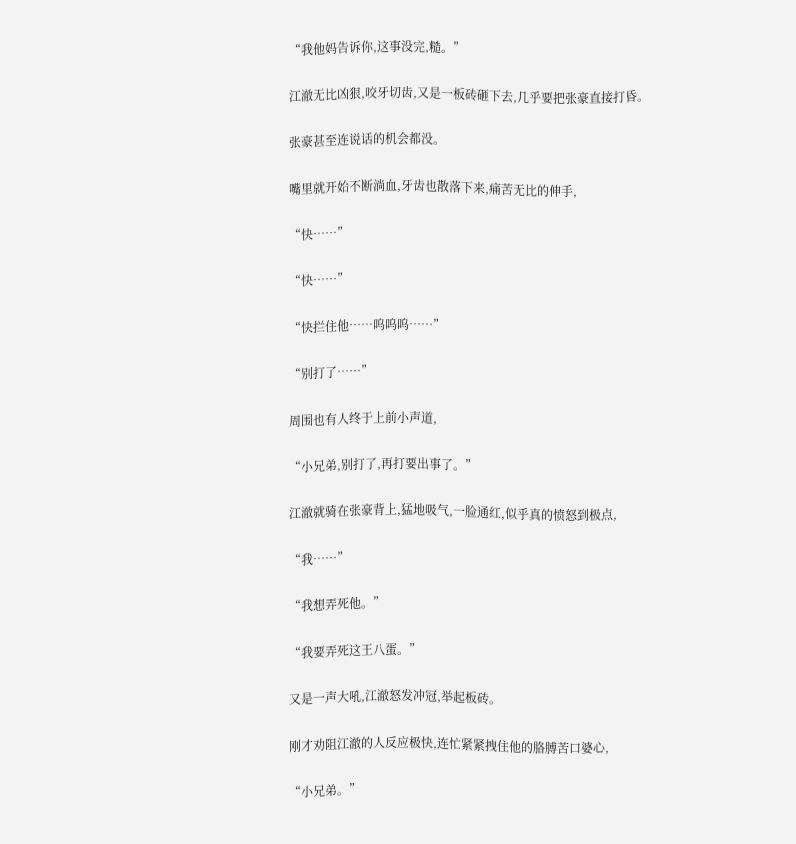“我他妈告诉你,这事没完,糙。”

江澈无比凶狠,咬牙切齿,又是一板砖砸下去,几乎要把张豪直接打昏。

张豪甚至连说话的机会都没。

嘴里就开始不断淌血,牙齿也散落下来,痛苦无比的伸手,

“快……”

“快……”

“快拦住他……呜呜呜……”

“别打了……”

周围也有人终于上前小声道,

“小兄弟,别打了,再打要出事了。”

江澈就骑在张豪背上,猛地吸气,一脸通红,似乎真的愤怒到极点,

“我……”

“我想弄死他。”

“我要弄死这王八蛋。”

又是一声大吼,江澈怒发冲冠,举起板砖。

刚才劝阻江澈的人反应极快,连忙紧紧拽住他的胳膊苦口婆心,

“小兄弟。”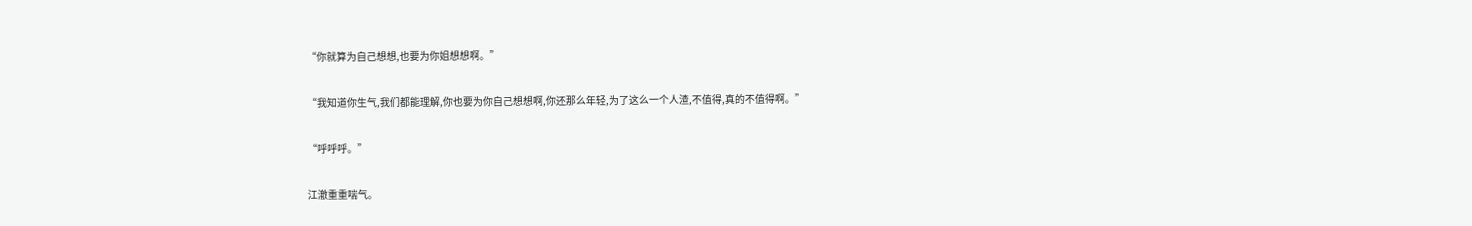“你就算为自己想想,也要为你姐想想啊。”

“我知道你生气,我们都能理解,你也要为你自己想想啊,你还那么年轻,为了这么一个人渣,不值得,真的不值得啊。”

“呼呼呼。”

江澈重重喘气。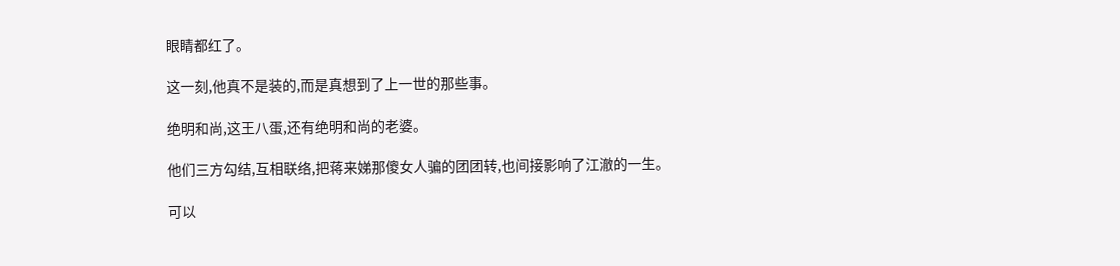眼睛都红了。

这一刻,他真不是装的,而是真想到了上一世的那些事。

绝明和尚,这王八蛋,还有绝明和尚的老婆。

他们三方勾结,互相联络,把蒋来娣那傻女人骗的团团转,也间接影响了江澈的一生。

可以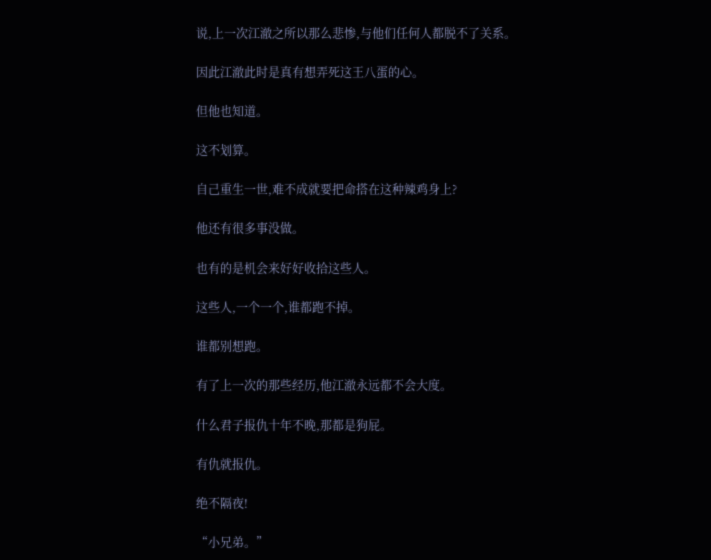说,上一次江澈之所以那么悲惨,与他们任何人都脱不了关系。

因此江澈此时是真有想弄死这王八蛋的心。

但他也知道。

这不划算。

自己重生一世,难不成就要把命搭在这种辣鸡身上?

他还有很多事没做。

也有的是机会来好好收拾这些人。

这些人,一个一个,谁都跑不掉。

谁都别想跑。

有了上一次的那些经历,他江澈永远都不会大度。

什么君子报仇十年不晚,那都是狗屁。

有仇就报仇。

绝不隔夜!

“小兄弟。”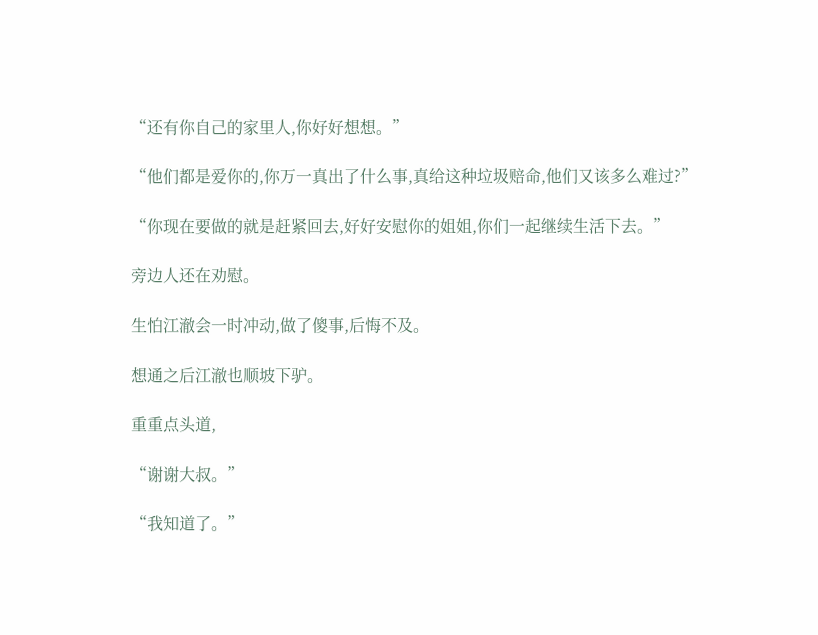“还有你自己的家里人,你好好想想。”

“他们都是爱你的,你万一真出了什么事,真给这种垃圾赔命,他们又该多么难过?”

“你现在要做的就是赶紧回去,好好安慰你的姐姐,你们一起继续生活下去。”

旁边人还在劝慰。

生怕江澈会一时冲动,做了傻事,后悔不及。

想通之后江澈也顺坡下驴。

重重点头道,

“谢谢大叔。”

“我知道了。”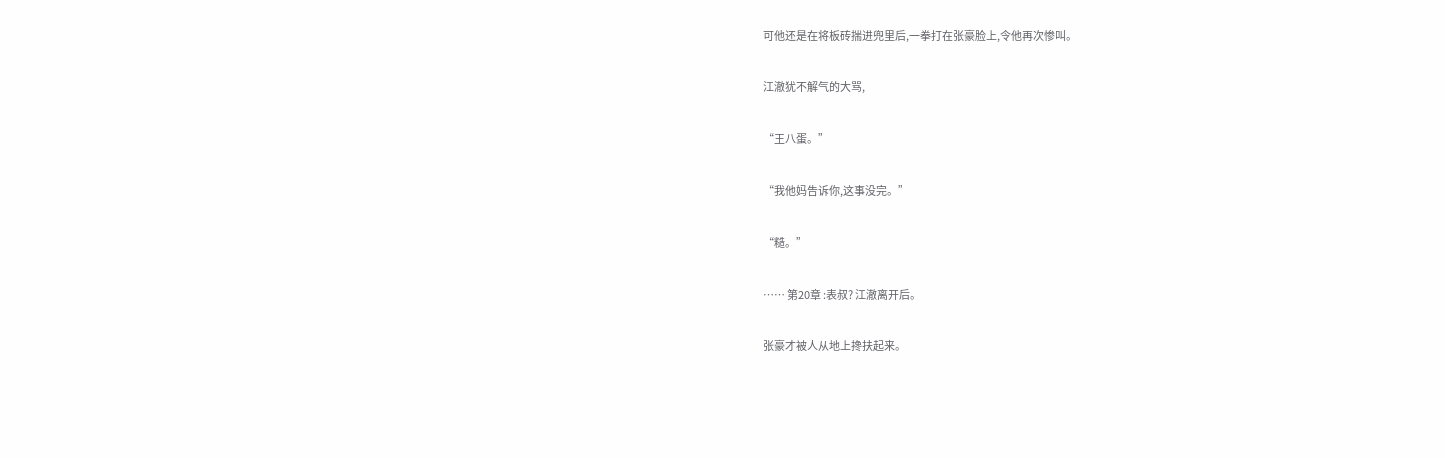可他还是在将板砖揣进兜里后,一拳打在张豪脸上,令他再次惨叫。

江澈犹不解气的大骂,

“王八蛋。”

“我他妈告诉你,这事没完。”

“糙。”

…… 第20章 :表叔? 江澈离开后。

张豪才被人从地上搀扶起来。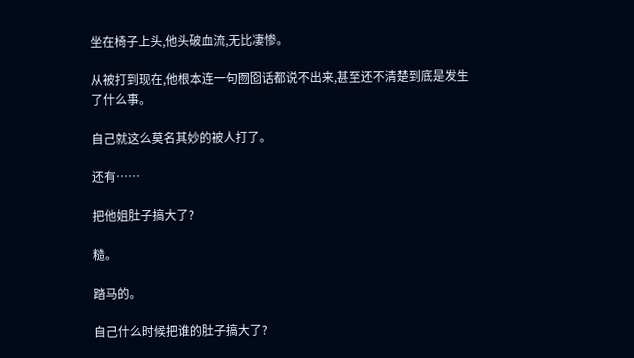坐在椅子上头,他头破血流,无比凄惨。

从被打到现在,他根本连一句囫囵话都说不出来,甚至还不清楚到底是发生了什么事。

自己就这么莫名其妙的被人打了。

还有……

把他姐肚子搞大了?

糙。

踏马的。

自己什么时候把谁的肚子搞大了?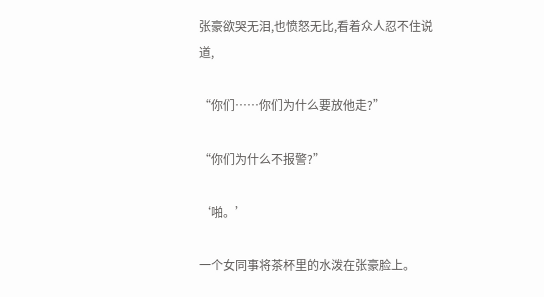张豪欲哭无泪,也愤怒无比,看着众人忍不住说道,

“你们……你们为什么要放他走?”

“你们为什么不报警?”

‘啪。’

一个女同事将茶杯里的水泼在张豪脸上。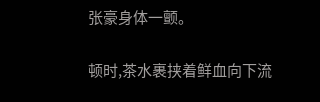张豪身体一颤。

顿时,茶水裹挟着鲜血向下流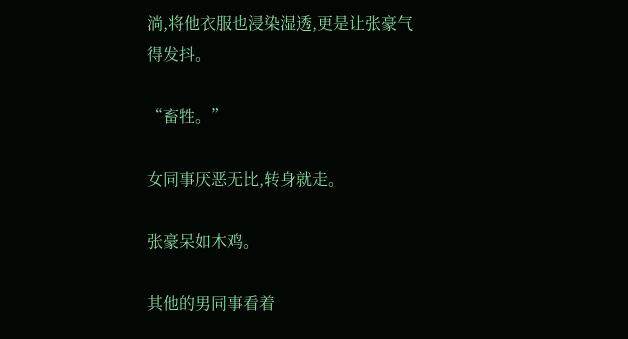淌,将他衣服也浸染湿透,更是让张豪气得发抖。

“畜牲。”

女同事厌恶无比,转身就走。

张豪呆如木鸡。

其他的男同事看着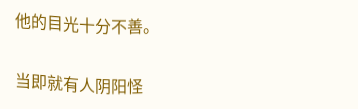他的目光十分不善。

当即就有人阴阳怪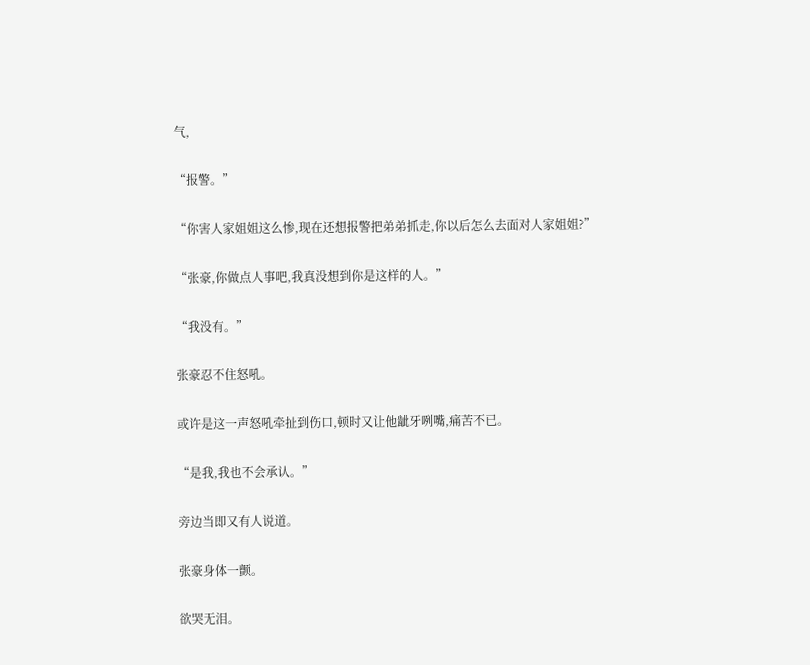气,

“报警。”

“你害人家姐姐这么惨,现在还想报警把弟弟抓走,你以后怎么去面对人家姐姐?”

“张豪,你做点人事吧,我真没想到你是这样的人。”

“我没有。”

张豪忍不住怒吼。

或许是这一声怒吼牵扯到伤口,顿时又让他龇牙咧嘴,痛苦不已。

“是我,我也不会承认。”

旁边当即又有人说道。

张豪身体一颤。

欲哭无泪。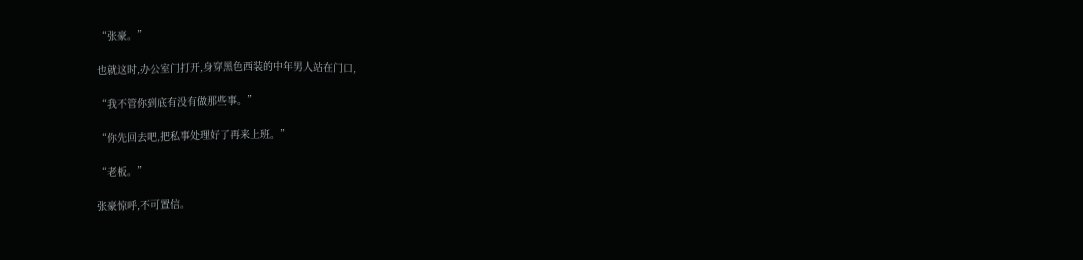“张豪。”

也就这时,办公室门打开,身穿黑色西装的中年男人站在门口,

“我不管你到底有没有做那些事。”

“你先回去吧,把私事处理好了再来上班。”

“老板。”

张豪惊呼,不可置信。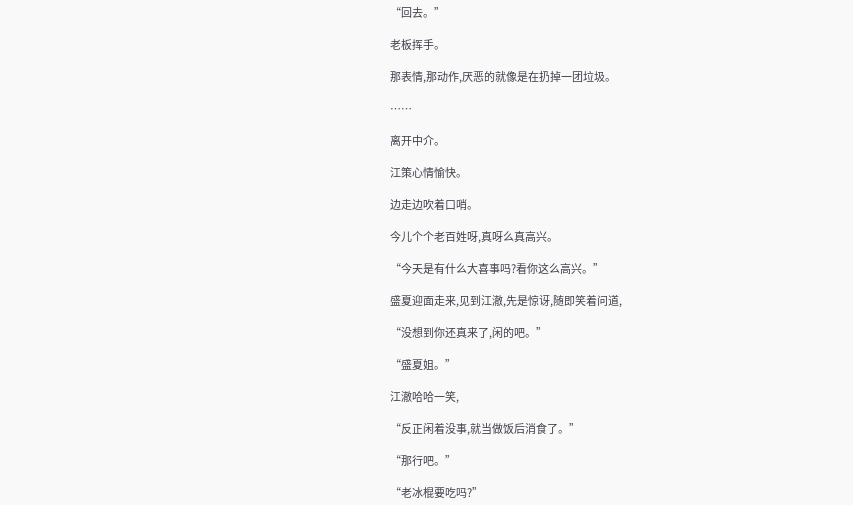“回去。”

老板挥手。

那表情,那动作,厌恶的就像是在扔掉一团垃圾。

……

离开中介。

江策心情愉快。

边走边吹着口哨。

今儿个个老百姓呀,真呀么真高兴。

“今天是有什么大喜事吗?看你这么高兴。”

盛夏迎面走来,见到江澈,先是惊讶,随即笑着问道,

“没想到你还真来了,闲的吧。”

“盛夏姐。”

江澈哈哈一笑,

“反正闲着没事,就当做饭后消食了。”

“那行吧。”

“老冰棍要吃吗?”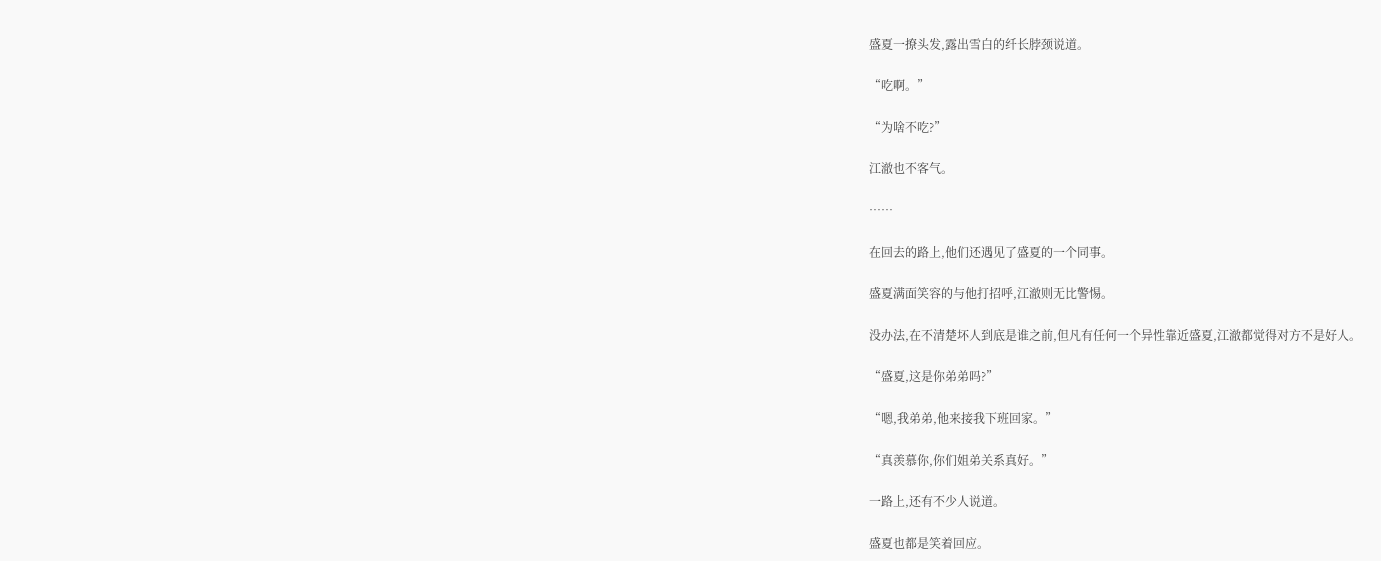盛夏一撩头发,露出雪白的纤长脖颈说道。

“吃啊。”

“为啥不吃?”

江澈也不客气。

……

在回去的路上,他们还遇见了盛夏的一个同事。

盛夏满面笑容的与他打招呼,江澈则无比警惕。

没办法,在不清楚坏人到底是谁之前,但凡有任何一个异性靠近盛夏,江澈都觉得对方不是好人。

“盛夏,这是你弟弟吗?”

“嗯,我弟弟,他来接我下班回家。”

“真羡慕你,你们姐弟关系真好。”

一路上,还有不少人说道。

盛夏也都是笑着回应。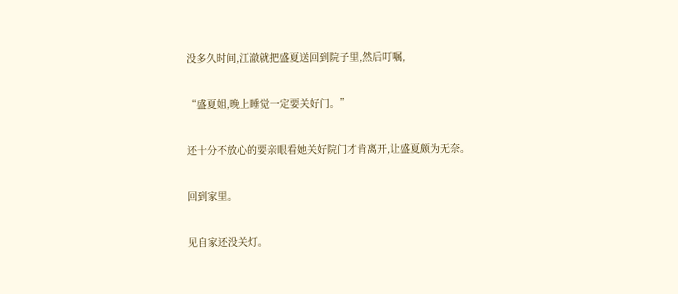没多久时间,江澈就把盛夏送回到院子里,然后叮嘱,

“盛夏姐,晚上睡觉一定要关好门。”

还十分不放心的要亲眼看她关好院门才肯离开,让盛夏颇为无奈。

回到家里。

见自家还没关灯。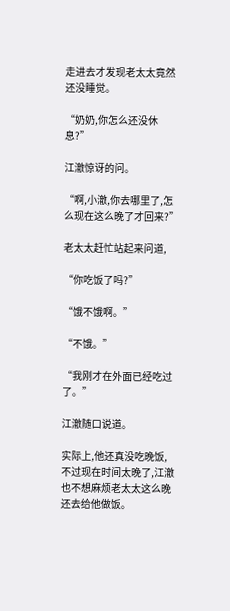走进去才发现老太太竟然还没睡觉。

“奶奶,你怎么还没休息?”

江澈惊讶的问。

“啊,小澈,你去哪里了,怎么现在这么晚了才回来?”

老太太赶忙站起来问道,

“你吃饭了吗?”

“饿不饿啊。”

“不饿。”

“我刚才在外面已经吃过了。”

江澈随口说道。

实际上,他还真没吃晚饭,不过现在时间太晚了,江澈也不想麻烦老太太这么晚还去给他做饭。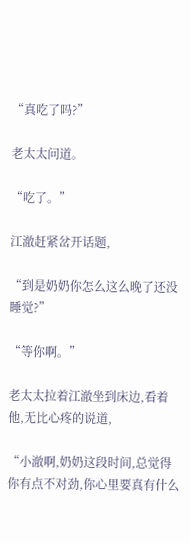“真吃了吗?”

老太太问道。

“吃了。”

江澈赶紧岔开话题,

“到是奶奶你怎么这么晚了还没睡觉?”

“等你啊。”

老太太拉着江澈坐到床边,看着他,无比心疼的说道,

“小澈啊,奶奶这段时间,总觉得你有点不对劲,你心里要真有什么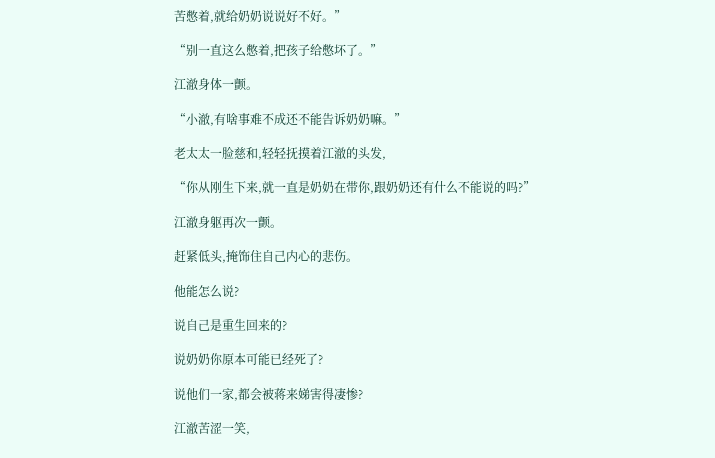苦憋着,就给奶奶说说好不好。”

“别一直这么憋着,把孩子给憋坏了。”

江澈身体一颤。

“小澈,有啥事难不成还不能告诉奶奶嘛。”

老太太一脸慈和,轻轻抚摸着江澈的头发,

“你从刚生下来,就一直是奶奶在带你,跟奶奶还有什么不能说的吗?”

江澈身躯再次一颤。

赶紧低头,掩饰住自己内心的悲伤。

他能怎么说?

说自己是重生回来的?

说奶奶你原本可能已经死了?

说他们一家,都会被蒋来娣害得凄惨?

江澈苦涩一笑,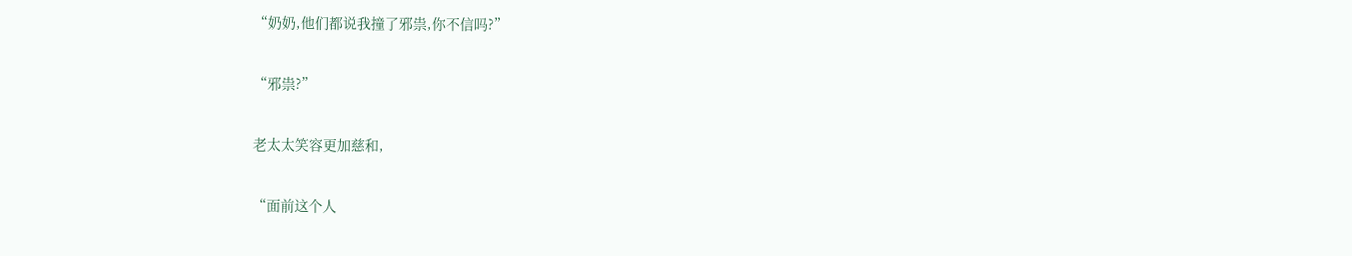“奶奶,他们都说我撞了邪祟,你不信吗?”

“邪祟?”

老太太笑容更加慈和,

“面前这个人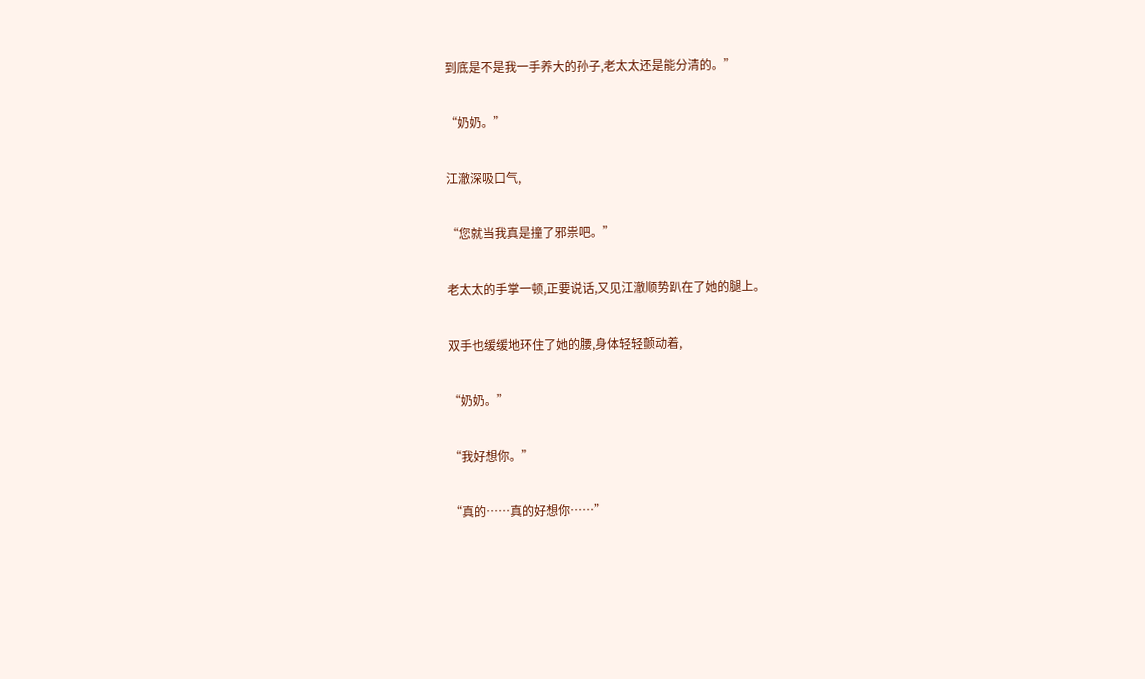到底是不是我一手养大的孙子,老太太还是能分清的。”

“奶奶。”

江澈深吸口气,

“您就当我真是撞了邪祟吧。”

老太太的手掌一顿,正要说话,又见江澈顺势趴在了她的腿上。

双手也缓缓地环住了她的腰,身体轻轻颤动着,

“奶奶。”

“我好想你。”

“真的……真的好想你……”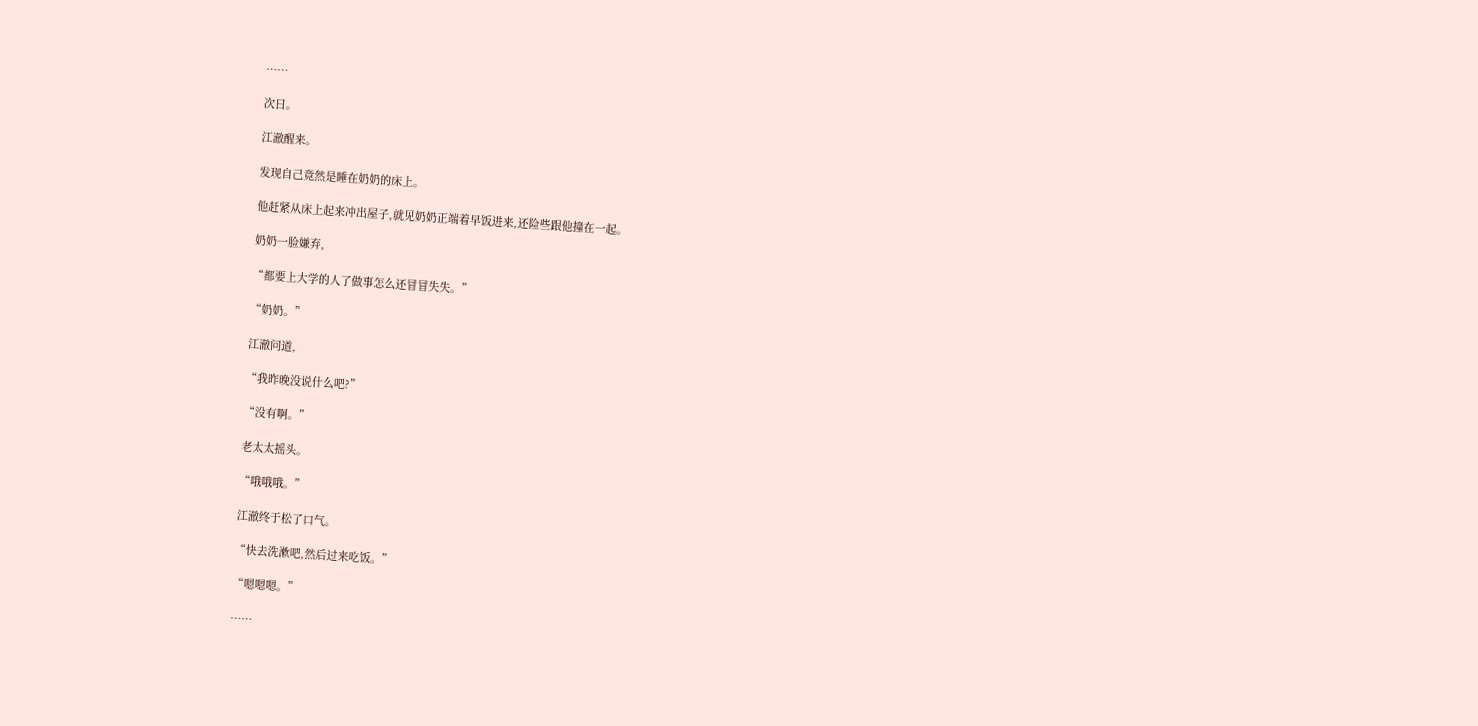……

次日。

江澈醒来。

发现自己竟然是睡在奶奶的床上。

他赶紧从床上起来冲出屋子,就见奶奶正端着早饭进来,还险些跟他撞在一起。

奶奶一脸嫌弃,

“都要上大学的人了做事怎么还冒冒失失。”

“奶奶。”

江澈问道,

“我昨晚没说什么吧?”

“没有啊。”

老太太摇头。

“哦哦哦。”

江澈终于松了口气。

“快去洗漱吧,然后过来吃饭。”

“嗯嗯嗯。”

……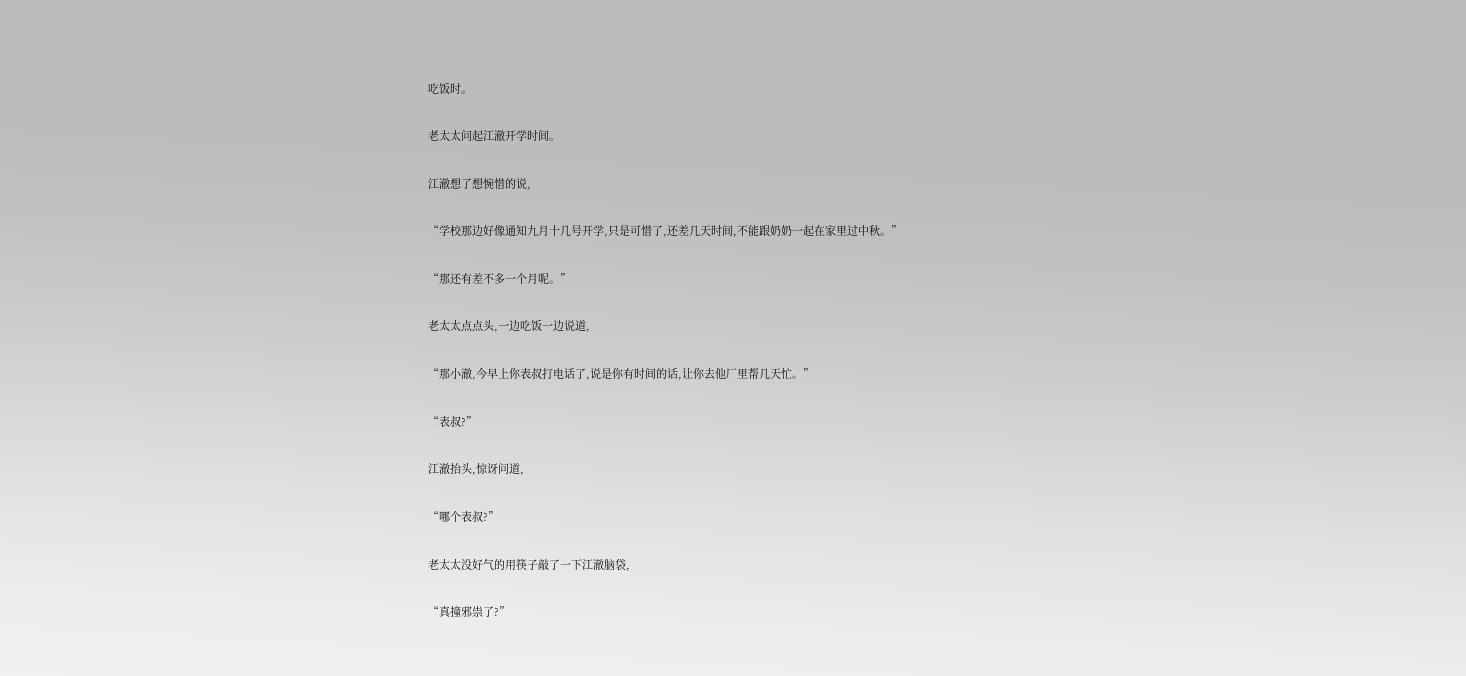吃饭时。

老太太问起江澈开学时间。

江澈想了想惋惜的说,

“学校那边好像通知九月十几号开学,只是可惜了,还差几天时间,不能跟奶奶一起在家里过中秋。”

“那还有差不多一个月呢。”

老太太点点头,一边吃饭一边说道,

“那小澈,今早上你表叔打电话了,说是你有时间的话,让你去他厂里帮几天忙。”

“表叔?”

江澈抬头,惊讶问道,

“哪个表叔?”

老太太没好气的用筷子敲了一下江澈脑袋,

“真撞邪祟了?”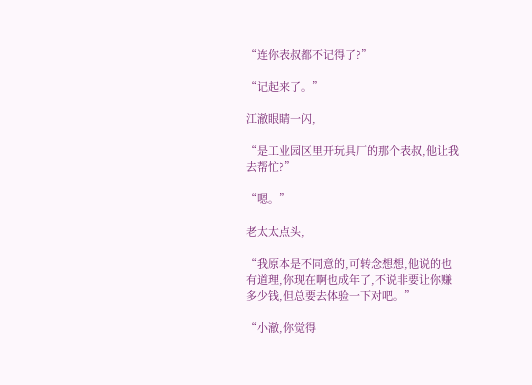“连你表叔都不记得了?”

“记起来了。”

江澈眼睛一闪,

“是工业园区里开玩具厂的那个表叔,他让我去帮忙?”

“嗯。”

老太太点头,

“我原本是不同意的,可转念想想,他说的也有道理,你现在啊也成年了,不说非要让你赚多少钱,但总要去体验一下对吧。”

“小澈,你觉得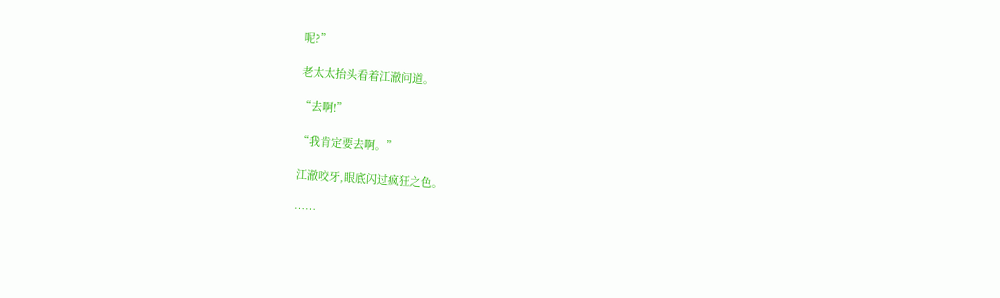呢?”

老太太抬头看着江澈问道。

“去啊!”

“我肯定要去啊。”

江澈咬牙,眼底闪过疯狂之色。

……